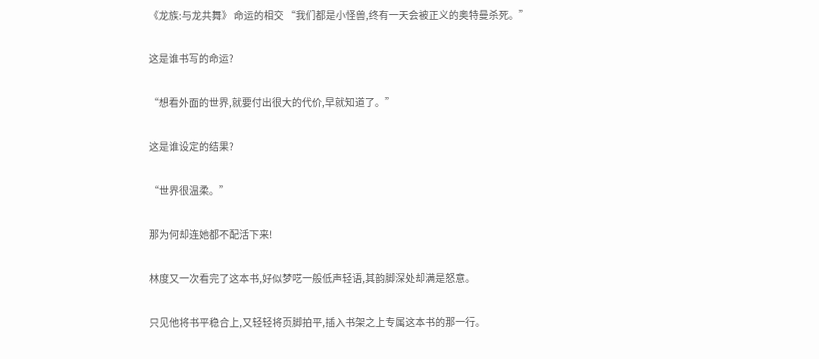《龙族:与龙共舞》 命运的相交 “我们都是小怪兽,终有一天会被正义的奥特曼杀死。”

这是谁书写的命运?

“想看外面的世界,就要付出很大的代价,早就知道了。”

这是谁设定的结果?

“世界很温柔。”

那为何却连她都不配活下来!

林度又一次看完了这本书,好似梦呓一般低声轻语,其韵脚深处却满是怒意。

只见他将书平稳合上,又轻轻将页脚拍平,插入书架之上专属这本书的那一行。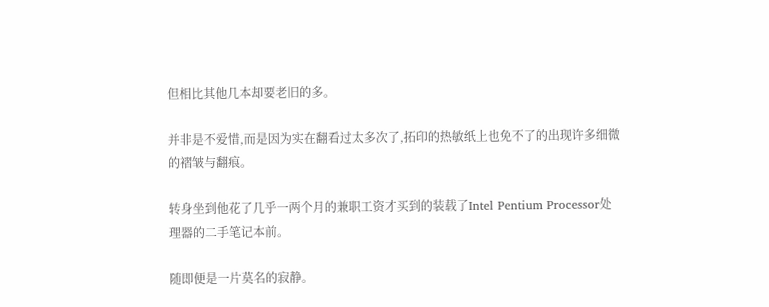但相比其他几本却要老旧的多。

并非是不爱惜,而是因为实在翻看过太多次了,拓印的热敏纸上也免不了的出现许多细微的褶皱与翻痕。

转身坐到他花了几乎一两个月的兼职工资才买到的装载了Intel Pentium Processor处理器的二手笔记本前。

随即便是一片莫名的寂静。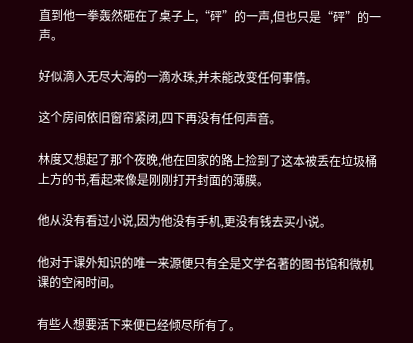直到他一拳轰然砸在了桌子上,“砰”的一声,但也只是“砰”的一声。

好似滴入无尽大海的一滴水珠,并未能改变任何事情。

这个房间依旧窗帘紧闭,四下再没有任何声音。

林度又想起了那个夜晚,他在回家的路上捡到了这本被丢在垃圾桶上方的书,看起来像是刚刚打开封面的薄膜。

他从没有看过小说,因为他没有手机,更没有钱去买小说。

他对于课外知识的唯一来源便只有全是文学名著的图书馆和微机课的空闲时间。

有些人想要活下来便已经倾尽所有了。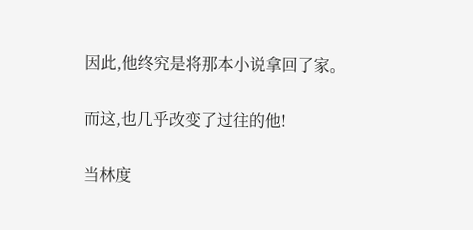因此,他终究是将那本小说拿回了家。

而这,也几乎改变了过往的他!

当林度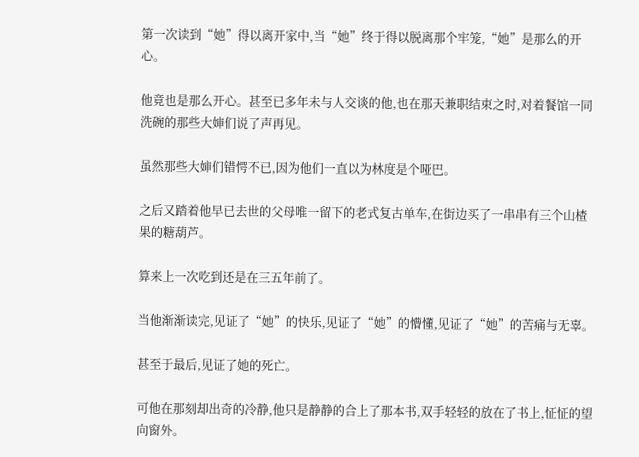第一次读到“她”得以离开家中,当“她”终于得以脱离那个牢笼,“她”是那么的开心。

他竟也是那么开心。甚至已多年未与人交谈的他,也在那天兼职结束之时,对着餐馆一同洗碗的那些大婶们说了声再见。

虽然那些大婶们错愕不已,因为他们一直以为林度是个哑巴。

之后又踏着他早已去世的父母唯一留下的老式复古单车,在街边买了一串串有三个山楂果的糖葫芦。

算来上一次吃到还是在三五年前了。

当他渐渐读完,见证了“她”的快乐,见证了“她”的懵懂,见证了“她”的苦痛与无辜。

甚至于最后,见证了她的死亡。

可他在那刻却出奇的冷静,他只是静静的合上了那本书,双手轻轻的放在了书上,怔怔的望向窗外。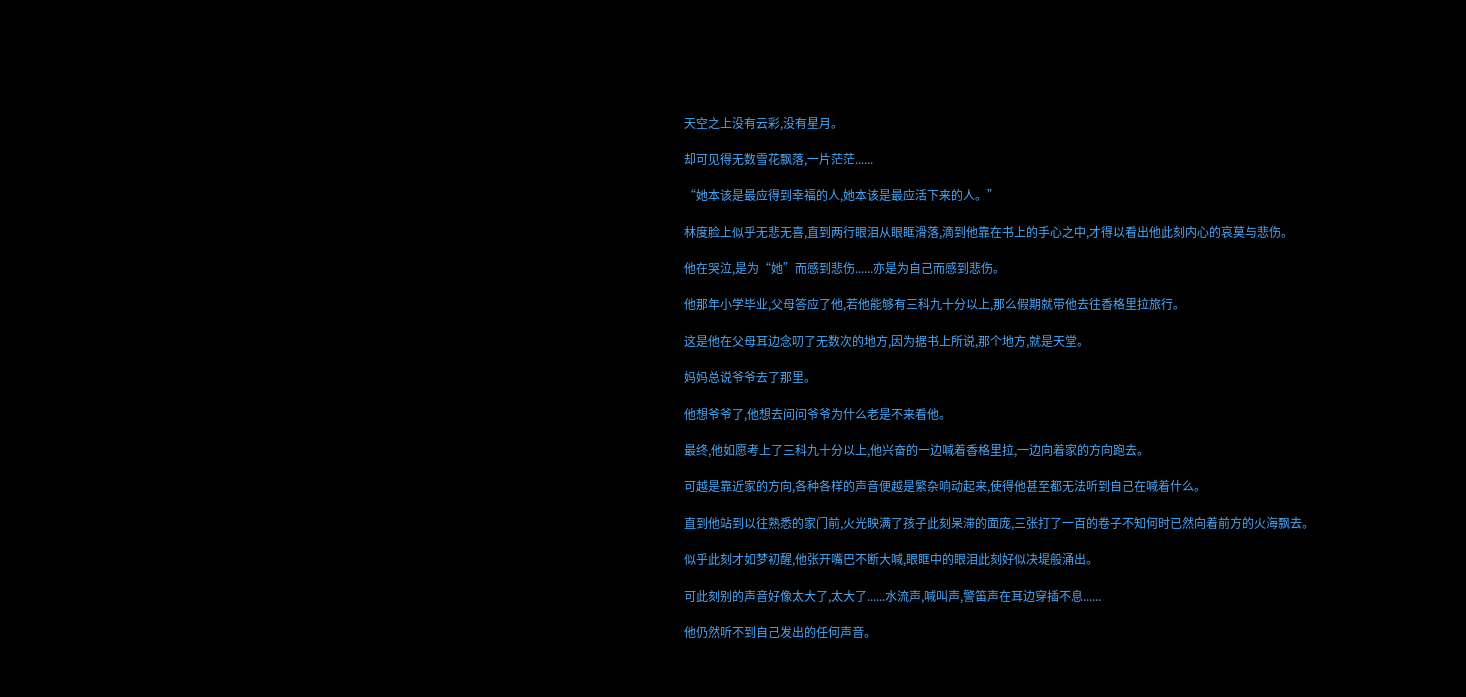天空之上没有云彩,没有星月。

却可见得无数雪花飘落,一片茫茫......

“她本该是最应得到幸福的人,她本该是最应活下来的人。”

林度脸上似乎无悲无喜,直到两行眼泪从眼眶滑落,滴到他靠在书上的手心之中,才得以看出他此刻内心的哀莫与悲伤。

他在哭泣,是为“她”而感到悲伤......亦是为自己而感到悲伤。

他那年小学毕业,父母答应了他,若他能够有三科九十分以上,那么假期就带他去往香格里拉旅行。

这是他在父母耳边念叨了无数次的地方,因为据书上所说,那个地方,就是天堂。

妈妈总说爷爷去了那里。

他想爷爷了,他想去问问爷爷为什么老是不来看他。

最终,他如愿考上了三科九十分以上,他兴奋的一边喊着香格里拉,一边向着家的方向跑去。

可越是靠近家的方向,各种各样的声音便越是繁杂响动起来,使得他甚至都无法听到自己在喊着什么。

直到他站到以往熟悉的家门前,火光映满了孩子此刻呆滞的面庞,三张打了一百的卷子不知何时已然向着前方的火海飘去。

似乎此刻才如梦初醒,他张开嘴巴不断大喊,眼眶中的眼泪此刻好似决堤般涌出。

可此刻别的声音好像太大了,太大了......水流声,喊叫声,警笛声在耳边穿插不息......

他仍然听不到自己发出的任何声音。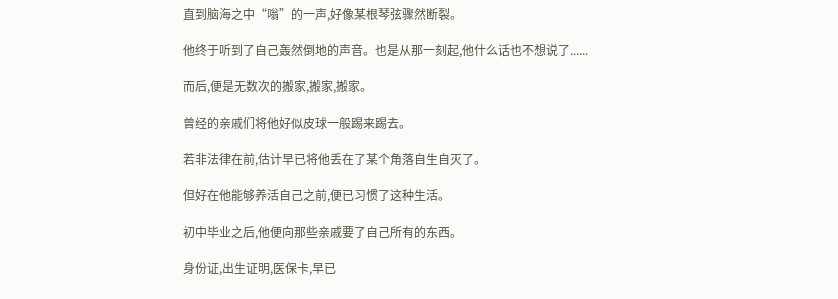直到脑海之中“嗡”的一声,好像某根琴弦骤然断裂。

他终于听到了自己轰然倒地的声音。也是从那一刻起,他什么话也不想说了......

而后,便是无数次的搬家,搬家,搬家。

曾经的亲戚们将他好似皮球一般踢来踢去。

若非法律在前,估计早已将他丢在了某个角落自生自灭了。

但好在他能够养活自己之前,便已习惯了这种生活。

初中毕业之后,他便向那些亲戚要了自己所有的东西。

身份证,出生证明,医保卡,早已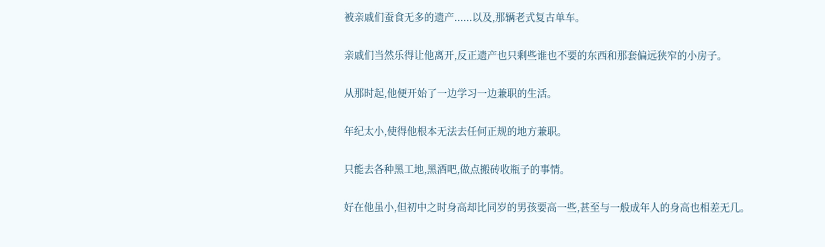被亲戚们蚕食无多的遗产......以及,那辆老式复古单车。

亲戚们当然乐得让他离开,反正遗产也只剩些谁也不要的东西和那套偏远狭窄的小房子。

从那时起,他便开始了一边学习一边兼职的生活。

年纪太小,使得他根本无法去任何正规的地方兼职。

只能去各种黑工地,黑酒吧,做点搬砖收瓶子的事情。

好在他虽小,但初中之时身高却比同岁的男孩要高一些,甚至与一般成年人的身高也相差无几。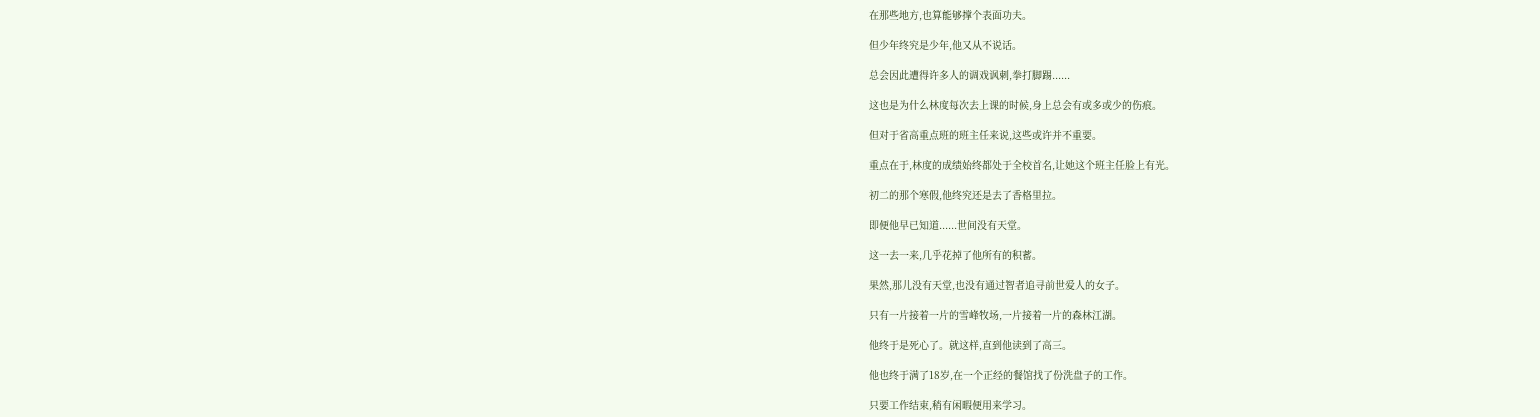在那些地方,也算能够撑个表面功夫。

但少年终究是少年,他又从不说话。

总会因此遭得许多人的调戏讽刺,拳打脚踢......

这也是为什么林度每次去上课的时候,身上总会有或多或少的伤痕。

但对于省高重点班的班主任来说,这些或许并不重要。

重点在于,林度的成绩始终都处于全校首名,让她这个班主任脸上有光。

初二的那个寒假,他终究还是去了香格里拉。

即便他早已知道......世间没有天堂。

这一去一来,几乎花掉了他所有的积蓄。

果然,那儿没有天堂,也没有通过智者追寻前世爱人的女子。

只有一片接着一片的雪峰牧场,一片接着一片的森林江湖。

他终于是死心了。就这样,直到他读到了高三。

他也终于满了18岁,在一个正经的餐馆找了份洗盘子的工作。

只要工作结束,稍有闲暇便用来学习。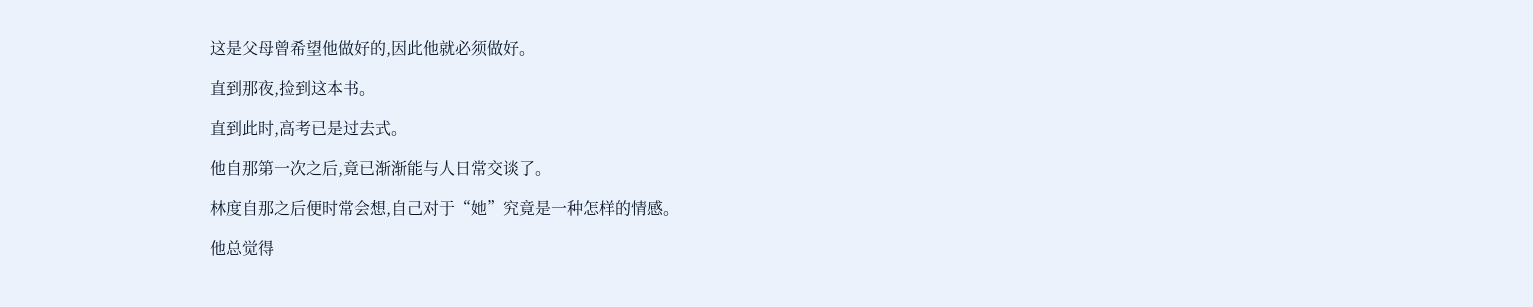这是父母曾希望他做好的,因此他就必须做好。

直到那夜,捡到这本书。

直到此时,高考已是过去式。

他自那第一次之后,竟已渐渐能与人日常交谈了。

林度自那之后便时常会想,自己对于“她”究竟是一种怎样的情感。

他总觉得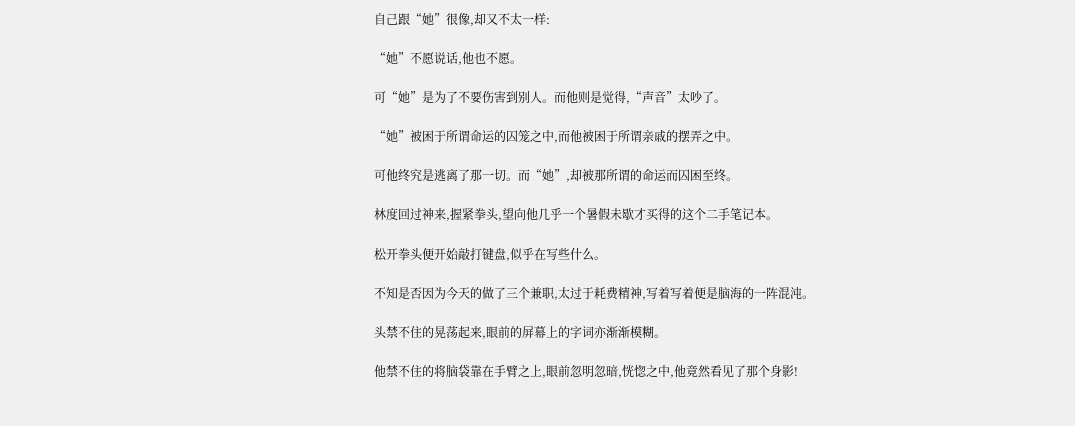自己跟“她”很像,却又不太一样:

“她”不愿说话,他也不愿。

可“她”是为了不要伤害到别人。而他则是觉得,“声音”太吵了。

“她”被困于所谓命运的囚笼之中,而他被困于所谓亲戚的摆弄之中。

可他终究是逃离了那一切。而“她”,却被那所谓的命运而囚困至终。

林度回过神来,握紧拳头,望向他几乎一个暑假未歇才买得的这个二手笔记本。

松开拳头便开始敲打键盘,似乎在写些什么。

不知是否因为今天的做了三个兼职,太过于耗费精神,写着写着便是脑海的一阵混沌。

头禁不住的晃荡起来,眼前的屏幕上的字词亦渐渐模糊。

他禁不住的将脑袋靠在手臂之上,眼前忽明忽暗,恍惚之中,他竟然看见了那个身影!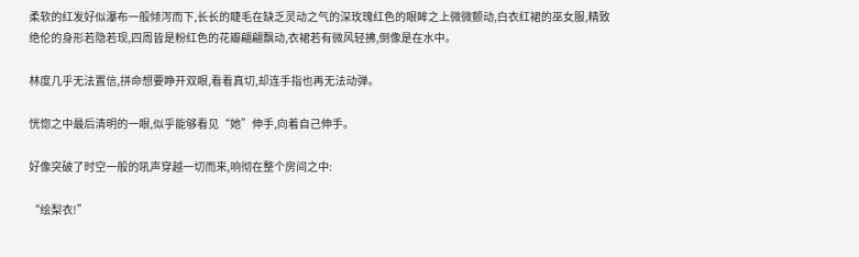柔软的红发好似瀑布一般倾泻而下,长长的睫毛在缺乏灵动之气的深玫瑰红色的眼眸之上微微颤动,白衣红裙的巫女服,精致绝伦的身形若隐若现,四周皆是粉红色的花瓣翩翩飘动,衣裙若有微风轻拂,倒像是在水中。

林度几乎无法置信,拼命想要睁开双眼,看看真切,却连手指也再无法动弹。

恍惚之中最后清明的一眼,似乎能够看见“她”伸手,向着自己伸手。

好像突破了时空一般的吼声穿越一切而来,响彻在整个房间之中:

“绘梨衣!”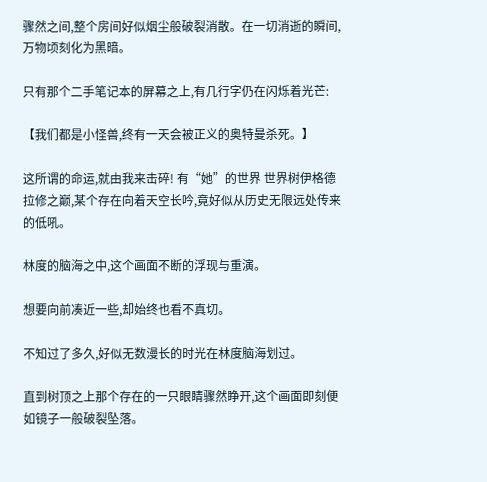骤然之间,整个房间好似烟尘般破裂消散。在一切消逝的瞬间,万物顷刻化为黑暗。

只有那个二手笔记本的屏幕之上,有几行字仍在闪烁着光芒:

【我们都是小怪兽,终有一天会被正义的奥特曼杀死。】

这所谓的命运,就由我来击碎! 有“她”的世界 世界树伊格德拉修之巅,某个存在向着天空长吟,竟好似从历史无限远处传来的低吼。

林度的脑海之中,这个画面不断的浮现与重演。

想要向前凑近一些,却始终也看不真切。

不知过了多久,好似无数漫长的时光在林度脑海划过。

直到树顶之上那个存在的一只眼睛骤然睁开,这个画面即刻便如镜子一般破裂坠落。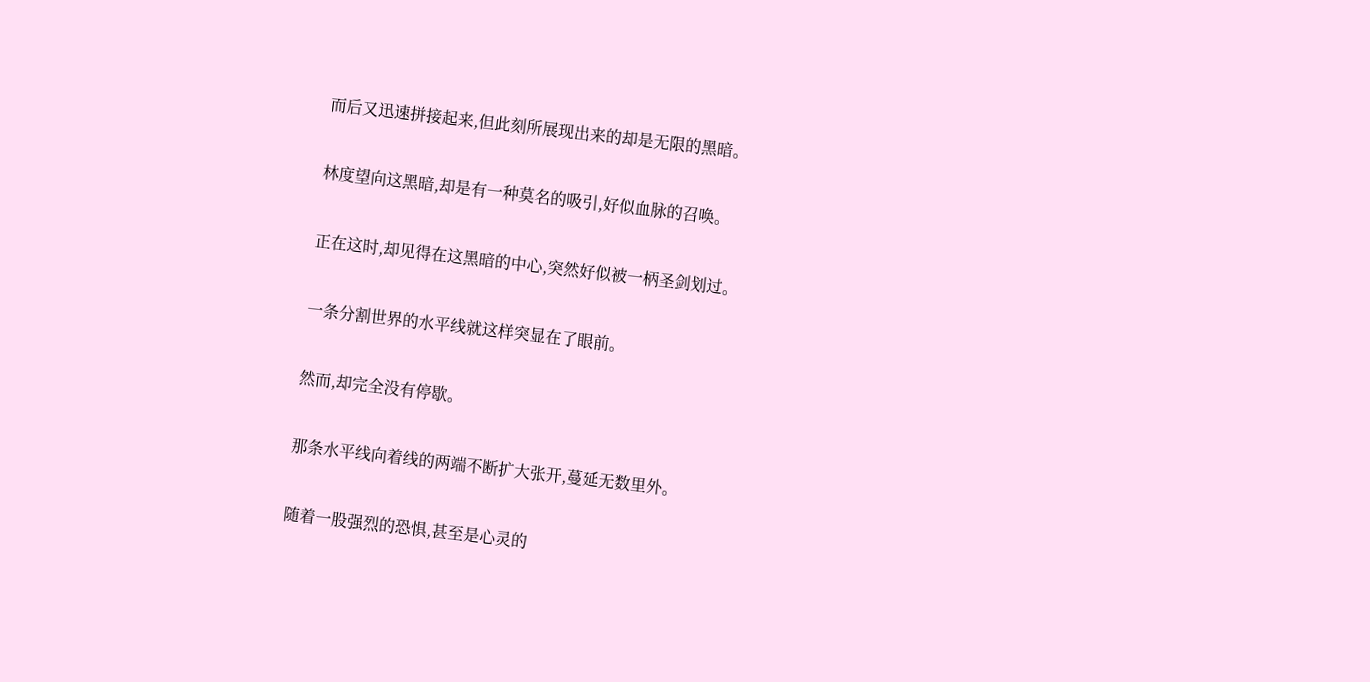而后又迅速拼接起来,但此刻所展现出来的却是无限的黑暗。

林度望向这黑暗,却是有一种莫名的吸引,好似血脉的召唤。

正在这时,却见得在这黑暗的中心,突然好似被一柄圣剑划过。

一条分割世界的水平线就这样突显在了眼前。

然而,却完全没有停歇。

那条水平线向着线的两端不断扩大张开,蔓延无数里外。

随着一股强烈的恐惧,甚至是心灵的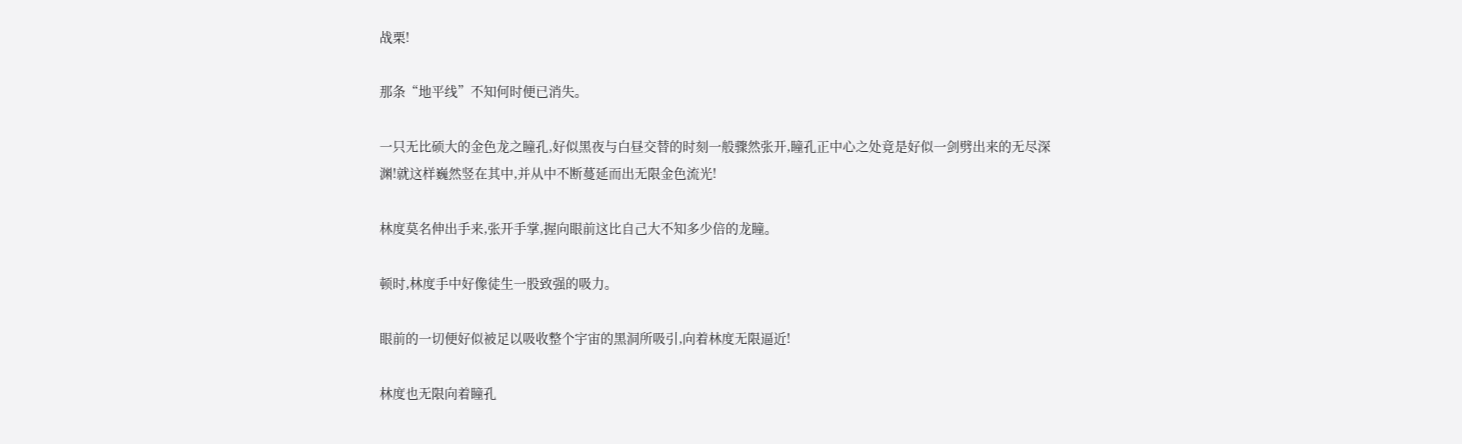战栗!

那条“地平线”不知何时便已消失。

一只无比硕大的金色龙之瞳孔,好似黑夜与白昼交替的时刻一般骤然张开,瞳孔正中心之处竟是好似一剑劈出来的无尽深渊!就这样巍然竖在其中,并从中不断蔓延而出无限金色流光!

林度莫名伸出手来,张开手掌,握向眼前这比自己大不知多少倍的龙瞳。

顿时,林度手中好像徒生一股致强的吸力。

眼前的一切便好似被足以吸收整个宇宙的黑洞所吸引,向着林度无限逼近!

林度也无限向着瞳孔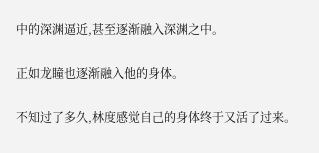中的深渊逼近,甚至逐渐融入深渊之中。

正如龙瞳也逐渐融入他的身体。

不知过了多久,林度感觉自己的身体终于又活了过来。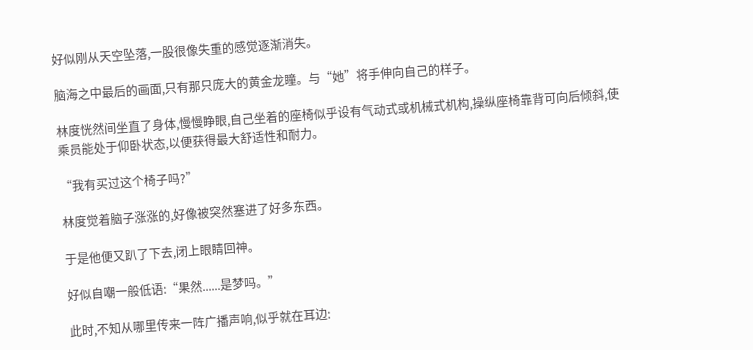好似刚从天空坠落,一股很像失重的感觉逐渐消失。

脑海之中最后的画面,只有那只庞大的黄金龙瞳。与“她”将手伸向自己的样子。

林度恍然间坐直了身体,慢慢睁眼,自己坐着的座椅似乎设有气动式或机械式机构,操纵座椅靠背可向后倾斜,使乘员能处于仰卧状态,以便获得最大舒适性和耐力。

“我有买过这个椅子吗?”

林度觉着脑子涨涨的,好像被突然塞进了好多东西。

于是他便又趴了下去,闭上眼睛回神。

好似自嘲一般低语:“果然......是梦吗。”

此时,不知从哪里传来一阵广播声响,似乎就在耳边: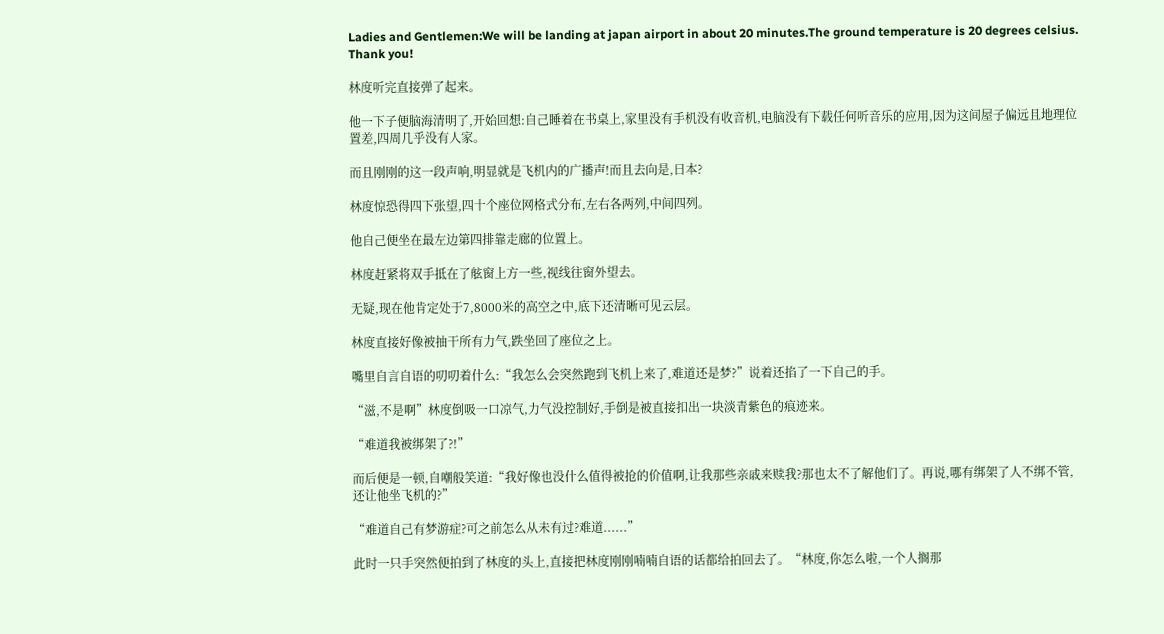Ladies and Gentlemen:We will be landing at japan airport in about 20 minutes.The ground temperature is 20 degrees celsius. Thank you!

林度听完直接弹了起来。

他一下子便脑海清明了,开始回想:自己睡着在书桌上,家里没有手机没有收音机,电脑没有下载任何听音乐的应用,因为这间屋子偏远且地理位置差,四周几乎没有人家。

而且刚刚的这一段声响,明显就是飞机内的广播声!而且去向是,日本?

林度惊恐得四下张望,四十个座位网格式分布,左右各两列,中间四列。

他自己便坐在最左边第四排靠走廊的位置上。

林度赶紧将双手抵在了舷窗上方一些,视线往窗外望去。

无疑,现在他肯定处于7,8000米的高空之中,底下还清晰可见云层。

林度直接好像被抽干所有力气,跌坐回了座位之上。

嘴里自言自语的叨叨着什么:“我怎么会突然跑到飞机上来了,难道还是梦?”说着还掐了一下自己的手。

“滋,不是啊”林度倒吸一口凉气,力气没控制好,手倒是被直接扣出一块淡青紫色的痕迹来。

“难道我被绑架了?!”

而后便是一顿,自嘲般笑道:“我好像也没什么值得被抢的价值啊,让我那些亲戚来赎我?那也太不了解他们了。再说,哪有绑架了人不绑不管,还让他坐飞机的?”

“难道自己有梦游症?可之前怎么从未有过?难道......”

此时一只手突然便拍到了林度的头上,直接把林度刚刚喃喃自语的话都给拍回去了。“林度,你怎么啦,一个人搁那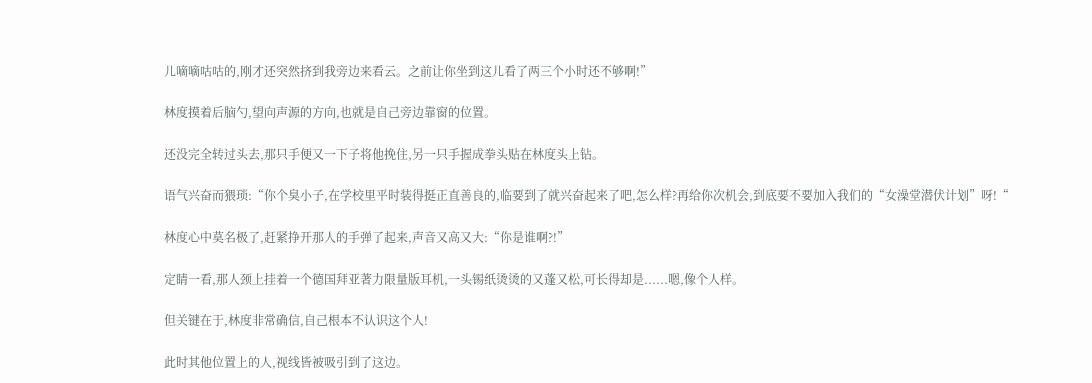儿嘀嘀咕咕的,刚才还突然挤到我旁边来看云。之前让你坐到这儿看了两三个小时还不够啊!”

林度摸着后脑勺,望向声源的方向,也就是自己旁边靠窗的位置。

还没完全转过头去,那只手便又一下子将他挽住,另一只手握成拳头贴在林度头上钻。

语气兴奋而猥琐:“你个臭小子,在学校里平时装得挺正直善良的,临要到了就兴奋起来了吧,怎么样?再给你次机会,到底要不要加入我们的“女澡堂潜伏计划”呀!“

林度心中莫名极了,赶紧挣开那人的手弹了起来,声音又高又大:“你是谁啊?!”

定睛一看,那人颈上挂着一个德国拜亚著力限量版耳机,一头锡纸烫烫的又蓬又松,可长得却是......嗯,像个人样。

但关键在于,林度非常确信,自己根本不认识这个人!

此时其他位置上的人,视线皆被吸引到了这边。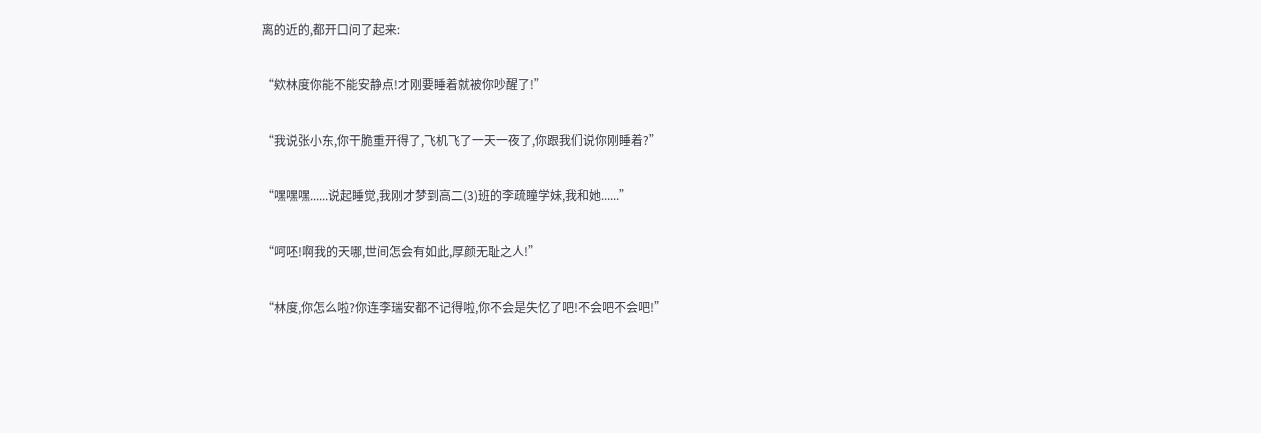离的近的,都开口问了起来:

“欸林度你能不能安静点!才刚要睡着就被你吵醒了!”

“我说张小东,你干脆重开得了,飞机飞了一天一夜了,你跟我们说你刚睡着?”

“嘿嘿嘿......说起睡觉,我刚才梦到高二(3)班的李疏瞳学妹,我和她......”

“呵呸!啊我的天哪,世间怎会有如此,厚颜无耻之人!”

“林度,你怎么啦?你连李瑞安都不记得啦,你不会是失忆了吧!不会吧不会吧!”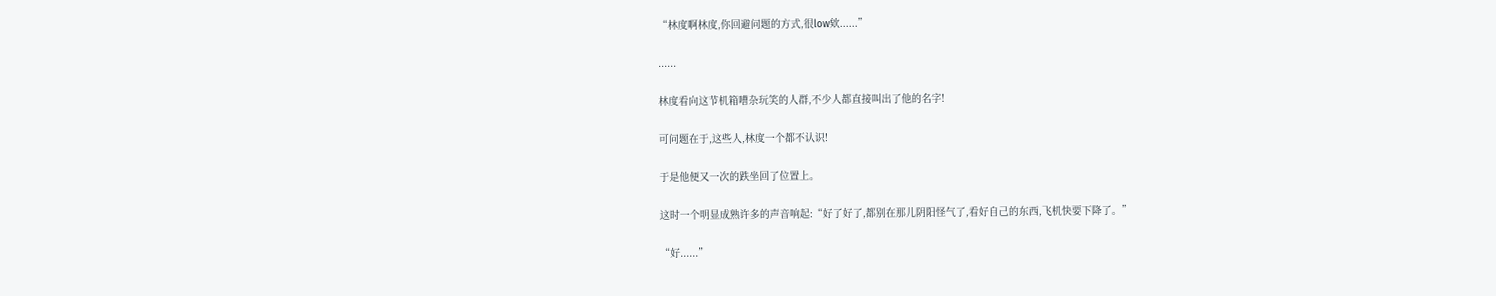“林度啊林度,你回避问题的方式,很low欸......”

......

林度看向这节机箱嘈杂玩笑的人群,不少人都直接叫出了他的名字!

可问题在于,这些人,林度一个都不认识!

于是他便又一次的跌坐回了位置上。

这时一个明显成熟许多的声音响起:“好了好了,都别在那儿阴阳怪气了,看好自己的东西,飞机快要下降了。”

“好......”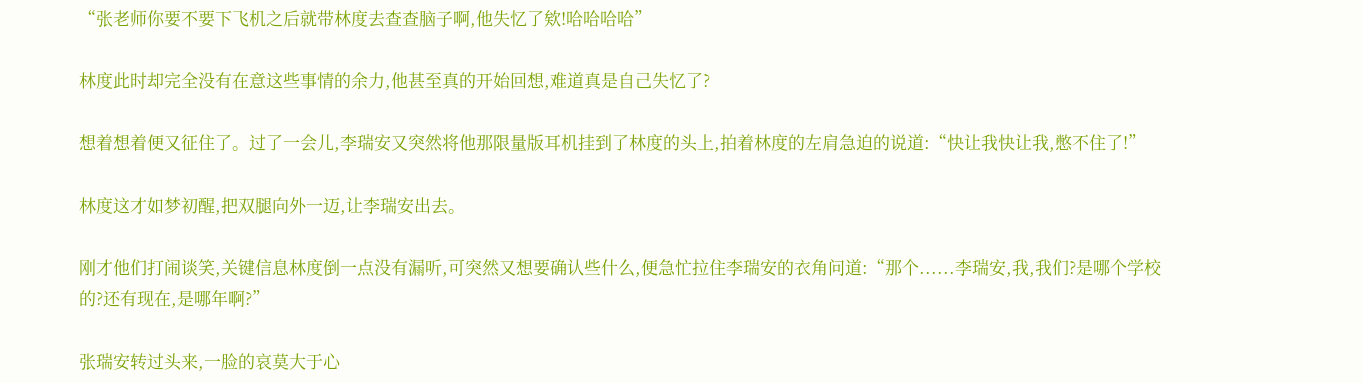“张老师你要不要下飞机之后就带林度去查查脑子啊,他失忆了欸!哈哈哈哈”

林度此时却完全没有在意这些事情的余力,他甚至真的开始回想,难道真是自己失忆了?

想着想着便又征住了。过了一会儿,李瑞安又突然将他那限量版耳机挂到了林度的头上,拍着林度的左肩急迫的说道:“快让我快让我,憋不住了!”

林度这才如梦初醒,把双腿向外一迈,让李瑞安出去。

刚才他们打闹谈笑,关键信息林度倒一点没有漏听,可突然又想要确认些什么,便急忙拉住李瑞安的衣角问道:“那个......李瑞安,我,我们?是哪个学校的?还有现在,是哪年啊?”

张瑞安转过头来,一脸的哀莫大于心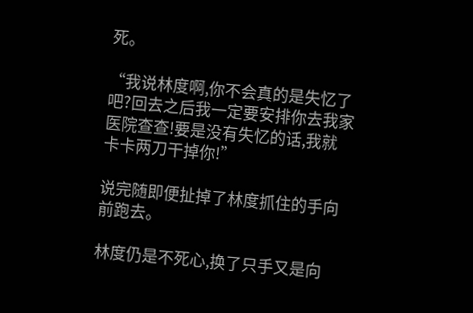死。

“我说林度啊,你不会真的是失忆了吧?回去之后我一定要安排你去我家医院查查!要是没有失忆的话,我就卡卡两刀干掉你!”

说完随即便扯掉了林度抓住的手向前跑去。

林度仍是不死心,换了只手又是向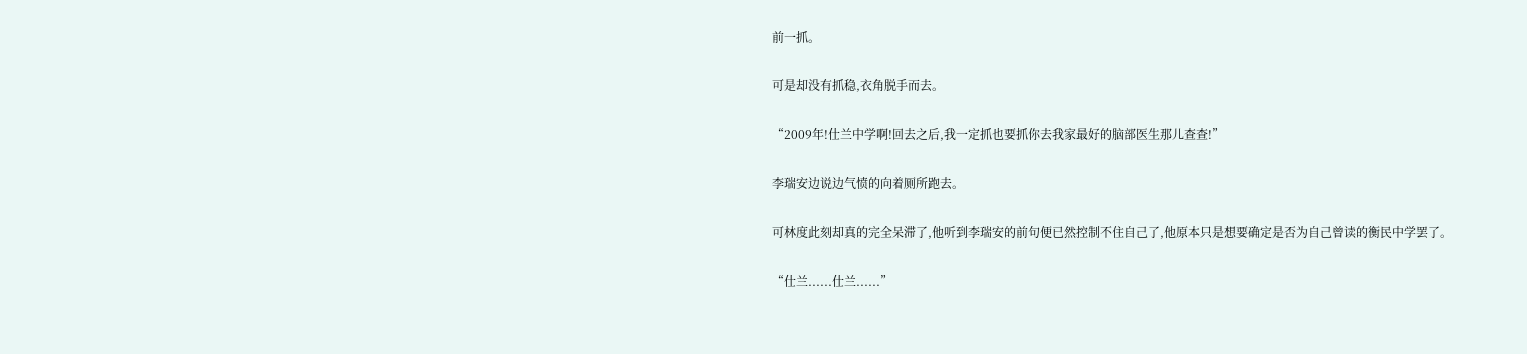前一抓。

可是却没有抓稳,衣角脱手而去。

“2009年!仕兰中学啊!回去之后,我一定抓也要抓你去我家最好的脑部医生那儿查查!”

李瑞安边说边气愤的向着厕所跑去。

可林度此刻却真的完全呆滞了,他听到李瑞安的前句便已然控制不住自己了,他原本只是想要确定是否为自己曾读的衡民中学罢了。

“仕兰......仕兰......”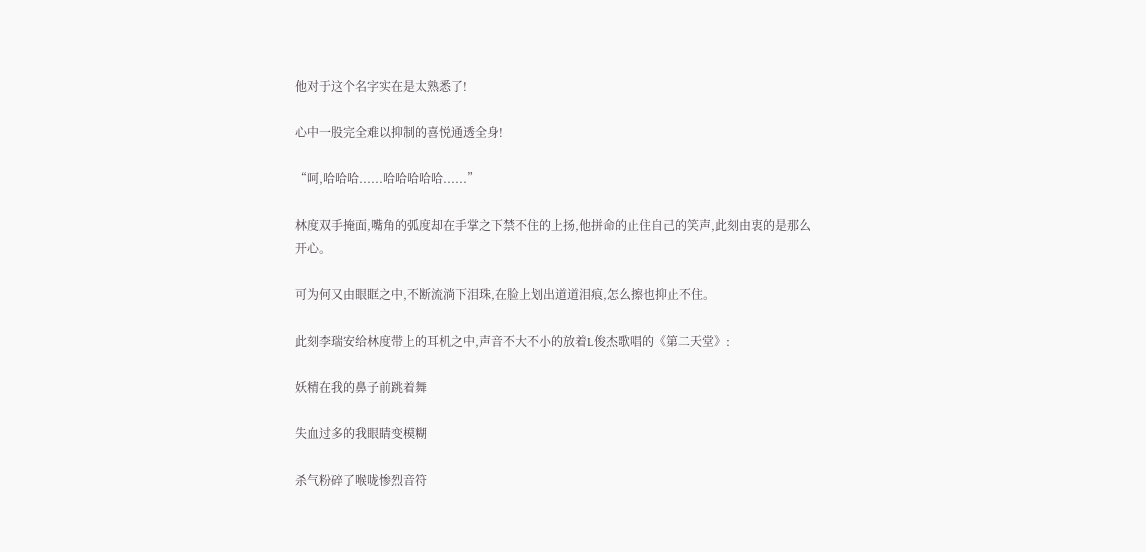他对于这个名字实在是太熟悉了!

心中一股完全难以抑制的喜悦通透全身!

“呵,哈哈哈......哈哈哈哈哈......”

林度双手掩面,嘴角的弧度却在手掌之下禁不住的上扬,他拼命的止住自己的笑声,此刻由衷的是那么开心。

可为何又由眼眶之中,不断流淌下泪珠,在脸上划出道道泪痕,怎么擦也抑止不住。

此刻李瑞安给林度带上的耳机之中,声音不大不小的放着L俊杰歌唱的《第二天堂》:

妖精在我的鼻子前跳着舞

失血过多的我眼睛变模糊

杀气粉碎了喉咙惨烈音符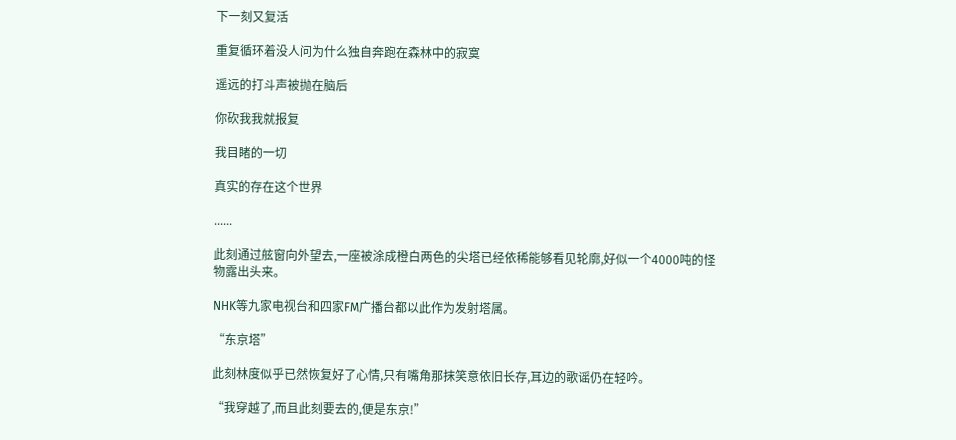下一刻又复活

重复循环着没人问为什么独自奔跑在森林中的寂寞

遥远的打斗声被抛在脑后

你砍我我就报复

我目睹的一切

真实的存在这个世界

......

此刻通过舷窗向外望去,一座被涂成橙白两色的尖塔已经依稀能够看见轮廓,好似一个4000吨的怪物露出头来。

NHK等九家电视台和四家FM广播台都以此作为发射塔属。

“东京塔”

此刻林度似乎已然恢复好了心情,只有嘴角那抹笑意依旧长存,耳边的歌谣仍在轻吟。

“我穿越了,而且此刻要去的,便是东京!”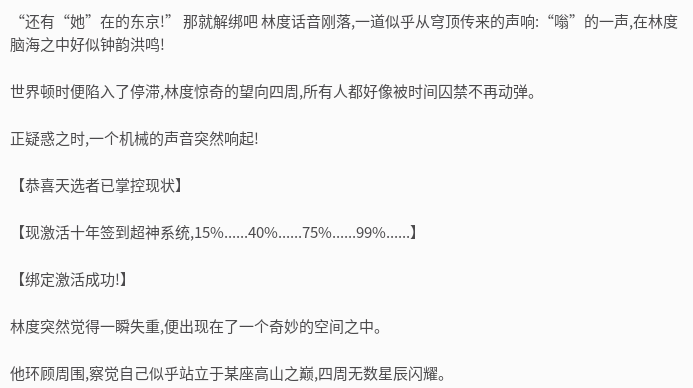“还有“她”在的东京!” 那就解绑吧 林度话音刚落,一道似乎从穹顶传来的声响:“嗡”的一声,在林度脑海之中好似钟韵洪鸣!

世界顿时便陷入了停滞,林度惊奇的望向四周,所有人都好像被时间囚禁不再动弹。

正疑惑之时,一个机械的声音突然响起!

【恭喜天选者已掌控现状】

【现激活十年签到超神系统,15%......40%......75%......99%......】

【绑定激活成功!】

林度突然觉得一瞬失重,便出现在了一个奇妙的空间之中。

他环顾周围,察觉自己似乎站立于某座高山之巅,四周无数星辰闪耀。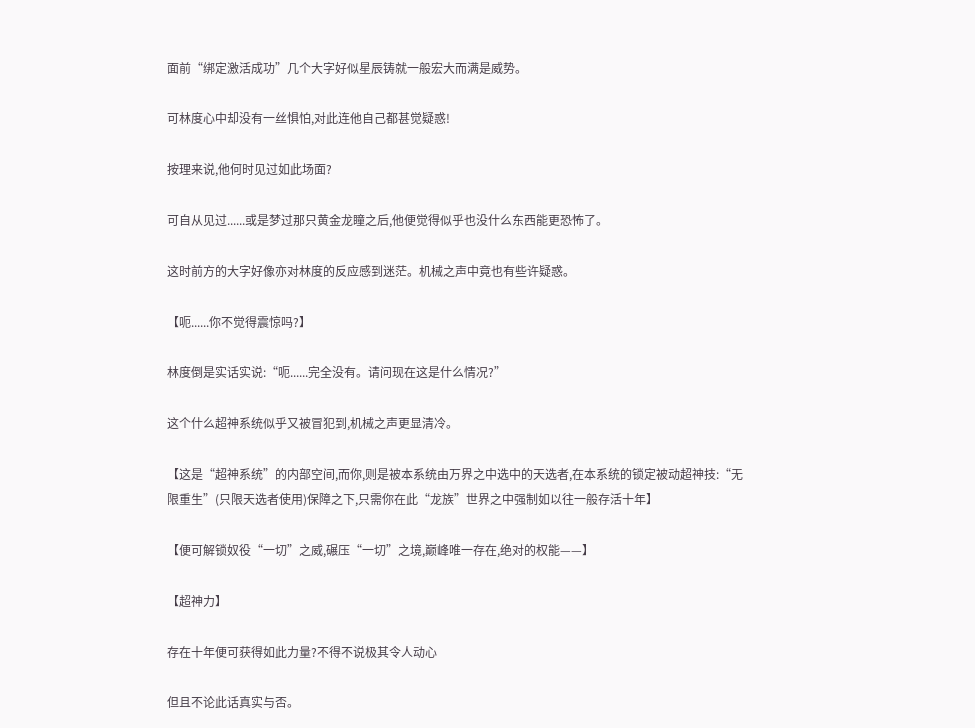面前“绑定激活成功”几个大字好似星辰铸就一般宏大而满是威势。

可林度心中却没有一丝惧怕,对此连他自己都甚觉疑惑!

按理来说,他何时见过如此场面?

可自从见过......或是梦过那只黄金龙瞳之后,他便觉得似乎也没什么东西能更恐怖了。

这时前方的大字好像亦对林度的反应感到迷茫。机械之声中竟也有些许疑惑。

【呃......你不觉得震惊吗?】

林度倒是实话实说:“呃......完全没有。请问现在这是什么情况?”

这个什么超神系统似乎又被冒犯到,机械之声更显清冷。

【这是“超神系统”的内部空间,而你,则是被本系统由万界之中选中的天选者,在本系统的锁定被动超神技:“无限重生”(只限天选者使用)保障之下,只需你在此“龙族”世界之中强制如以往一般存活十年】

【便可解锁奴役“一切”之威,碾压“一切”之境,巅峰唯一存在,绝对的权能——】

【超神力】

存在十年便可获得如此力量?不得不说极其令人动心

但且不论此话真实与否。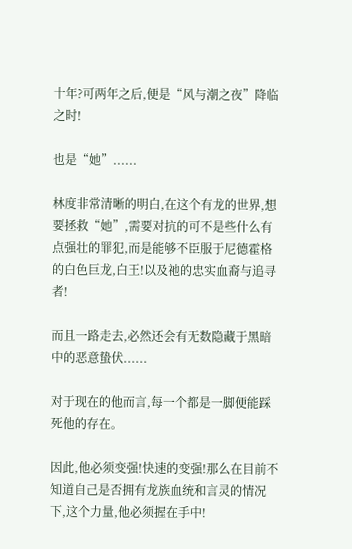十年?可两年之后,便是“风与潮之夜”降临之时!

也是“她”......

林度非常清晰的明白,在这个有龙的世界,想要拯救“她”,需要对抗的可不是些什么有点强壮的罪犯,而是能够不臣服于尼德霍格的白色巨龙,白王!以及祂的忠实血裔与追寻者!

而且一路走去,必然还会有无数隐藏于黑暗中的恶意蛰伏......

对于现在的他而言,每一个都是一脚便能踩死他的存在。

因此,他必须变强!快速的变强!那么在目前不知道自己是否拥有龙族血统和言灵的情况下,这个力量,他必须握在手中!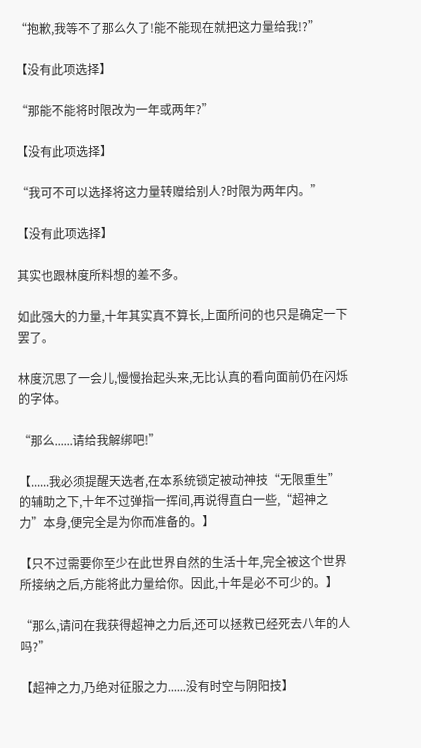“抱歉,我等不了那么久了!能不能现在就把这力量给我!?”

【没有此项选择】

“那能不能将时限改为一年或两年?”

【没有此项选择】

“我可不可以选择将这力量转赠给别人?时限为两年内。”

【没有此项选择】

其实也跟林度所料想的差不多。

如此强大的力量,十年其实真不算长,上面所问的也只是确定一下罢了。

林度沉思了一会儿,慢慢抬起头来,无比认真的看向面前仍在闪烁的字体。

“那么......请给我解绑吧!”

【......我必须提醒天选者,在本系统锁定被动神技“无限重生”的辅助之下,十年不过弹指一挥间,再说得直白一些,“超神之力”本身,便完全是为你而准备的。】

【只不过需要你至少在此世界自然的生活十年,完全被这个世界所接纳之后,方能将此力量给你。因此,十年是必不可少的。】

“那么,请问在我获得超神之力后,还可以拯救已经死去八年的人吗?”

【超神之力,乃绝对征服之力......没有时空与阴阳技】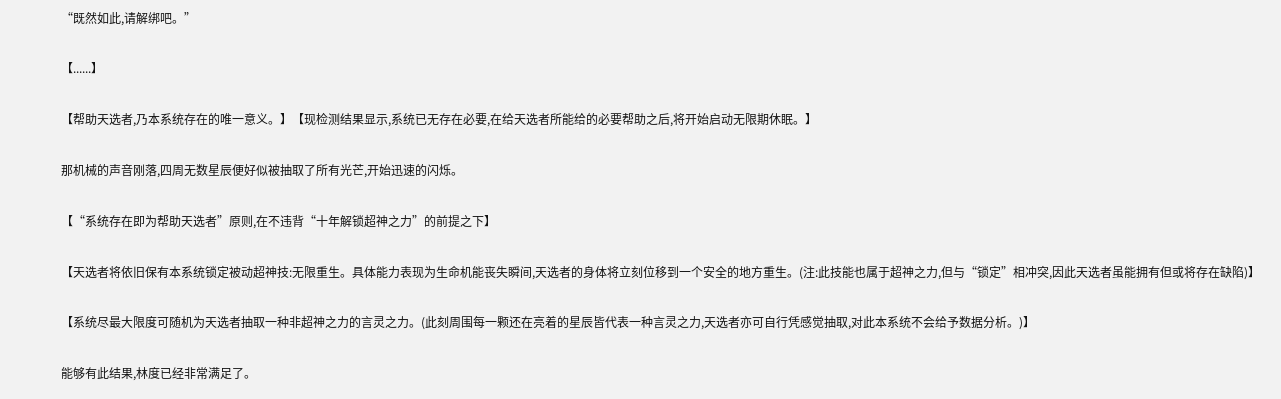“既然如此,请解绑吧。”

【......】

【帮助天选者,乃本系统存在的唯一意义。】【现检测结果显示,系统已无存在必要,在给天选者所能给的必要帮助之后,将开始启动无限期休眠。】

那机械的声音刚落,四周无数星辰便好似被抽取了所有光芒,开始迅速的闪烁。

【“系统存在即为帮助天选者”原则,在不违背“十年解锁超神之力”的前提之下】

【天选者将依旧保有本系统锁定被动超神技:无限重生。具体能力表现为生命机能丧失瞬间,天选者的身体将立刻位移到一个安全的地方重生。(注:此技能也属于超神之力,但与“锁定”相冲突,因此天选者虽能拥有但或将存在缺陷)】

【系统尽最大限度可随机为天选者抽取一种非超神之力的言灵之力。(此刻周围每一颗还在亮着的星辰皆代表一种言灵之力,天选者亦可自行凭感觉抽取,对此本系统不会给予数据分析。)】

能够有此结果,林度已经非常满足了。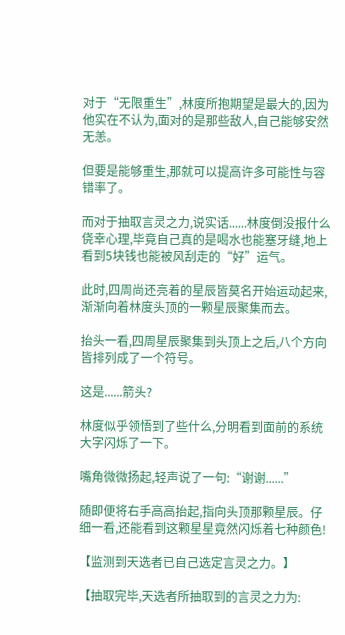对于“无限重生”,林度所抱期望是最大的,因为他实在不认为,面对的是那些敌人,自己能够安然无恙。

但要是能够重生,那就可以提高许多可能性与容错率了。

而对于抽取言灵之力,说实话......林度倒没报什么侥幸心理,毕竟自己真的是喝水也能塞牙缝,地上看到5块钱也能被风刮走的“好”运气。

此时,四周尚还亮着的星辰皆莫名开始运动起来,渐渐向着林度头顶的一颗星辰聚集而去。

抬头一看,四周星辰聚集到头顶上之后,八个方向皆排列成了一个符号。

这是......箭头?

林度似乎领悟到了些什么,分明看到面前的系统大字闪烁了一下。

嘴角微微扬起,轻声说了一句:“谢谢......”

随即便将右手高高抬起,指向头顶那颗星辰。仔细一看,还能看到这颗星星竟然闪烁着七种颜色!

【监测到天选者已自己选定言灵之力。】

【抽取完毕,天选者所抽取到的言灵之力为: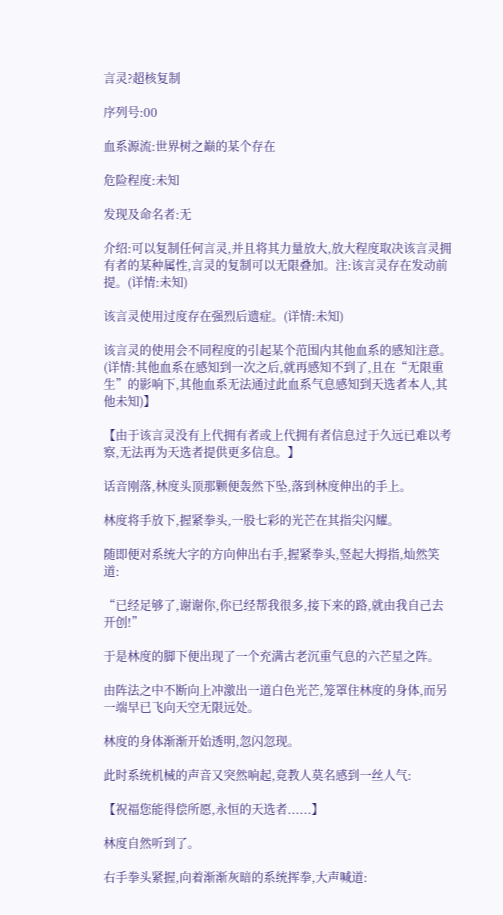言灵?超核复制

序列号:00

血系源流:世界树之巅的某个存在

危险程度:未知

发现及命名者:无

介绍:可以复制任何言灵,并且将其力量放大,放大程度取决该言灵拥有者的某种属性,言灵的复制可以无限叠加。注:该言灵存在发动前提。(详情:未知)

该言灵使用过度存在强烈后遗症。(详情:未知)

该言灵的使用会不同程度的引起某个范围内其他血系的感知注意。(详情:其他血系在感知到一次之后,就再感知不到了,且在“无限重生”的影响下,其他血系无法通过此血系气息感知到天选者本人,其他未知)】

【由于该言灵没有上代拥有者或上代拥有者信息过于久远已难以考察,无法再为天选者提供更多信息。】

话音刚落,林度头顶那颗便轰然下坠,落到林度伸出的手上。

林度将手放下,握紧拳头,一股七彩的光芒在其指尖闪耀。

随即便对系统大字的方向伸出右手,握紧拳头,竖起大拇指,灿然笑道:

“已经足够了,谢谢你,你已经帮我很多,接下来的路,就由我自己去开创!”

于是林度的脚下便出现了一个充满古老沉重气息的六芒星之阵。

由阵法之中不断向上冲激出一道白色光芒,笼罩住林度的身体,而另一端早已飞向天空无限远处。

林度的身体渐渐开始透明,忽闪忽现。

此时系统机械的声音又突然响起,竟教人莫名感到一丝人气:

【祝福您能得偿所愿,永恒的天选者......】

林度自然听到了。

右手拳头紧握,向着渐渐灰暗的系统挥拳,大声喊道: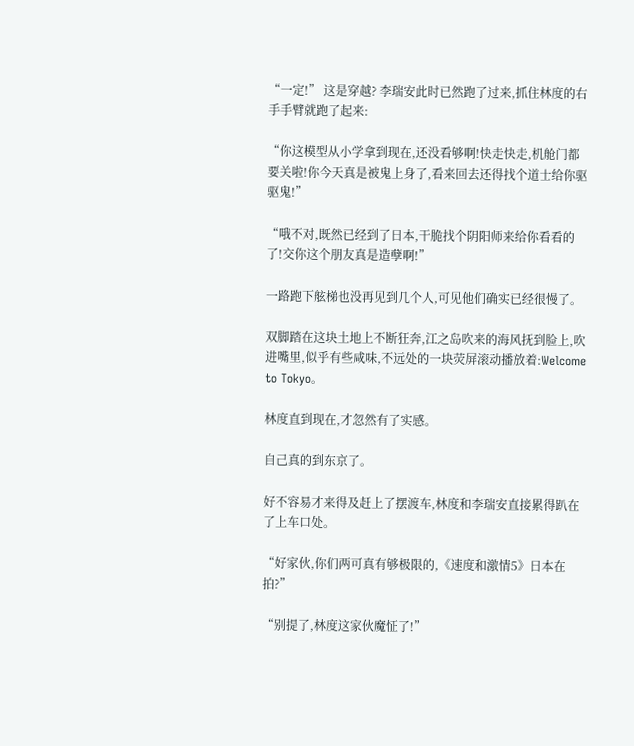“一定!” 这是穿越? 李瑞安此时已然跑了过来,抓住林度的右手手臂就跑了起来:

“你这模型从小学拿到现在,还没看够啊!快走快走,机舱门都要关啦!你今天真是被鬼上身了,看来回去还得找个道士给你驱驱鬼!”

“哦不对,既然已经到了日本,干脆找个阴阳师来给你看看的了!交你这个朋友真是造孽啊!”

一路跑下舷梯也没再见到几个人,可见他们确实已经很慢了。

双脚踏在这块土地上不断狂奔,江之岛吹来的海风抚到脸上,吹进嘴里,似乎有些咸味,不远处的一块荧屏滚动播放着:Welcome to Tokyo。

林度直到现在,才忽然有了实感。

自己真的到东京了。

好不容易才来得及赶上了摆渡车,林度和李瑞安直接累得趴在了上车口处。

“好家伙,你们两可真有够极限的,《速度和激情5》日本在拍?”

“别提了,林度这家伙魔怔了!”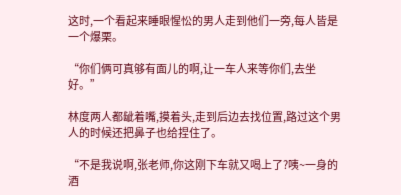这时,一个看起来睡眼惺忪的男人走到他们一旁,每人皆是一个爆栗。

“你们俩可真够有面儿的啊,让一车人来等你们,去坐好。”

林度两人都龇着嘴,摸着头,走到后边去找位置,路过这个男人的时候还把鼻子也给捏住了。

“不是我说啊,张老师,你这刚下车就又喝上了?咦~一身的酒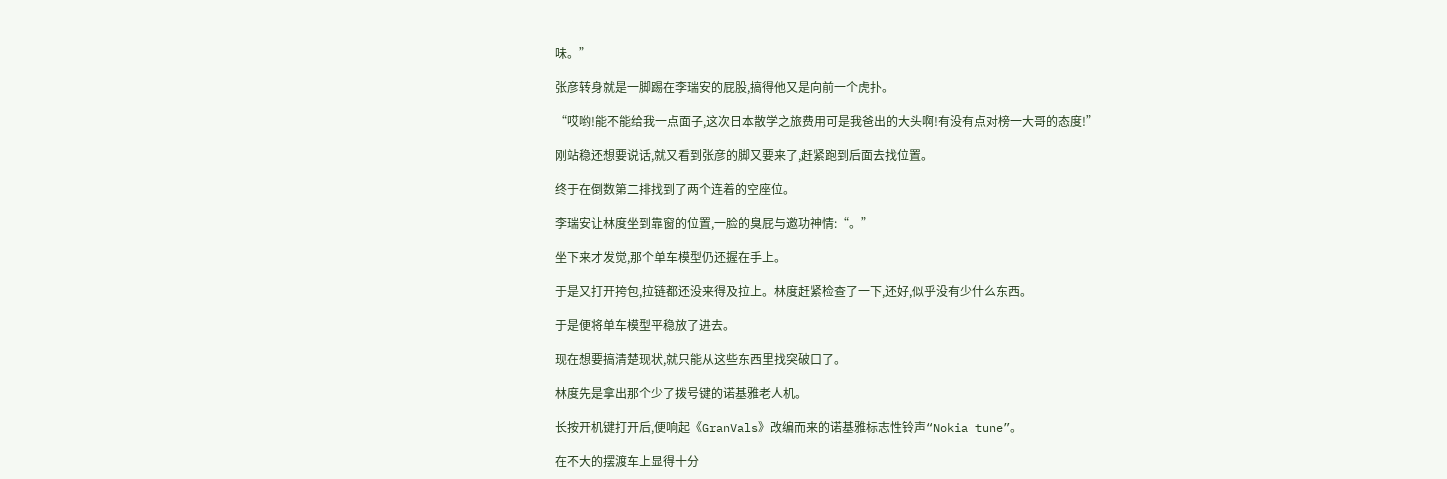味。”

张彦转身就是一脚踢在李瑞安的屁股,搞得他又是向前一个虎扑。

“哎哟!能不能给我一点面子,这次日本散学之旅费用可是我爸出的大头啊!有没有点对榜一大哥的态度!”

刚站稳还想要说话,就又看到张彦的脚又要来了,赶紧跑到后面去找位置。

终于在倒数第二排找到了两个连着的空座位。

李瑞安让林度坐到靠窗的位置,一脸的臭屁与邀功神情:“。”

坐下来才发觉,那个单车模型仍还握在手上。

于是又打开挎包,拉链都还没来得及拉上。林度赶紧检查了一下,还好,似乎没有少什么东西。

于是便将单车模型平稳放了进去。

现在想要搞清楚现状,就只能从这些东西里找突破口了。

林度先是拿出那个少了拨号键的诺基雅老人机。

长按开机键打开后,便响起《GranVals》改编而来的诺基雅标志性铃声“Nokia tune”。

在不大的摆渡车上显得十分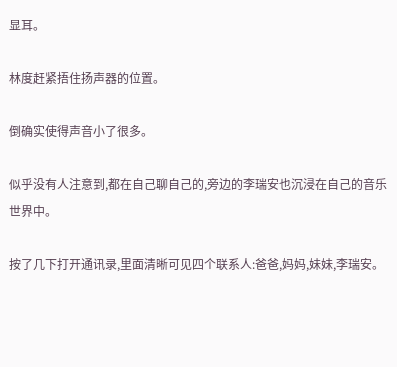显耳。

林度赶紧捂住扬声器的位置。

倒确实使得声音小了很多。

似乎没有人注意到,都在自己聊自己的,旁边的李瑞安也沉浸在自己的音乐世界中。

按了几下打开通讯录,里面清晰可见四个联系人:爸爸,妈妈,妹妹,李瑞安。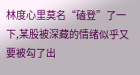林度心里莫名“磕登”了一下,某股被深藏的情绪似乎又要被勾了出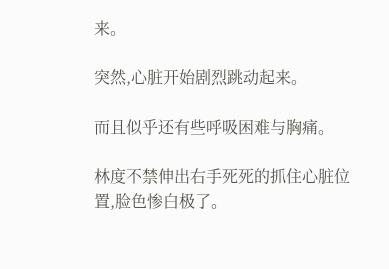来。

突然,心脏开始剧烈跳动起来。

而且似乎还有些呼吸困难与胸痛。

林度不禁伸出右手死死的抓住心脏位置,脸色惨白极了。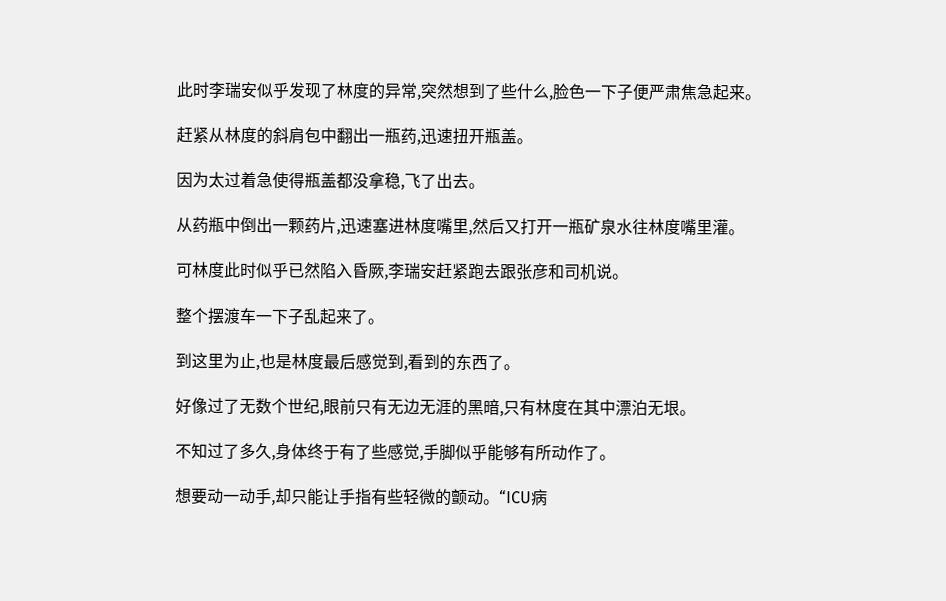此时李瑞安似乎发现了林度的异常,突然想到了些什么,脸色一下子便严肃焦急起来。

赶紧从林度的斜肩包中翻出一瓶药,迅速扭开瓶盖。

因为太过着急使得瓶盖都没拿稳,飞了出去。

从药瓶中倒出一颗药片,迅速塞进林度嘴里,然后又打开一瓶矿泉水往林度嘴里灌。

可林度此时似乎已然陷入昏厥,李瑞安赶紧跑去跟张彦和司机说。

整个摆渡车一下子乱起来了。

到这里为止,也是林度最后感觉到,看到的东西了。

好像过了无数个世纪,眼前只有无边无涯的黑暗,只有林度在其中漂泊无垠。

不知过了多久,身体终于有了些感觉,手脚似乎能够有所动作了。

想要动一动手,却只能让手指有些轻微的颤动。“ICU病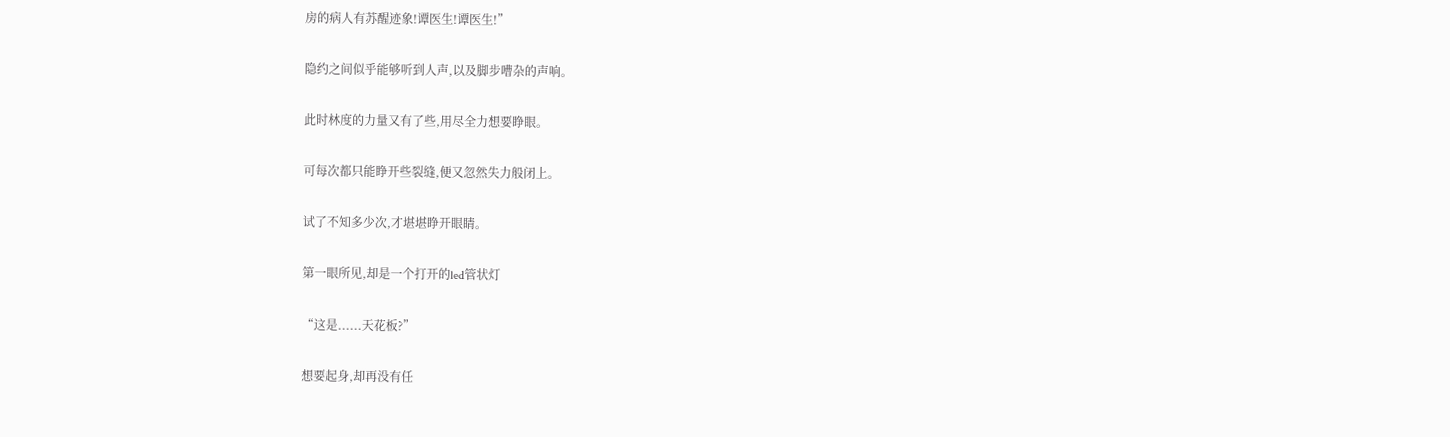房的病人有苏醒迹象!谭医生!谭医生!”

隐约之间似乎能够听到人声,以及脚步嘈杂的声响。

此时林度的力量又有了些,用尽全力想要睁眼。

可每次都只能睁开些裂缝,便又忽然失力般闭上。

试了不知多少次,才堪堪睁开眼睛。

第一眼所见,却是一个打开的led管状灯

“这是......天花板?”

想要起身,却再没有任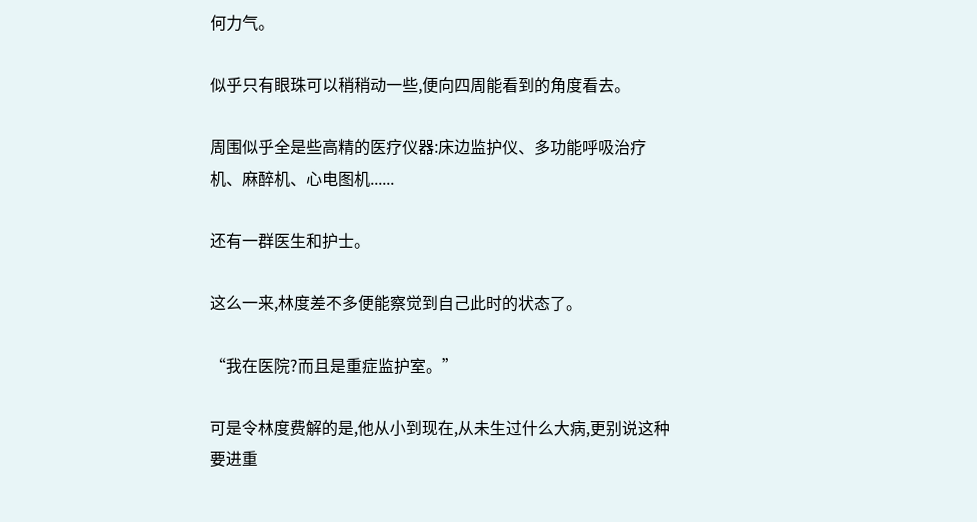何力气。

似乎只有眼珠可以稍稍动一些,便向四周能看到的角度看去。

周围似乎全是些高精的医疗仪器:床边监护仪、多功能呼吸治疗机、麻醉机、心电图机......

还有一群医生和护士。

这么一来,林度差不多便能察觉到自己此时的状态了。

“我在医院?而且是重症监护室。”

可是令林度费解的是,他从小到现在,从未生过什么大病,更别说这种要进重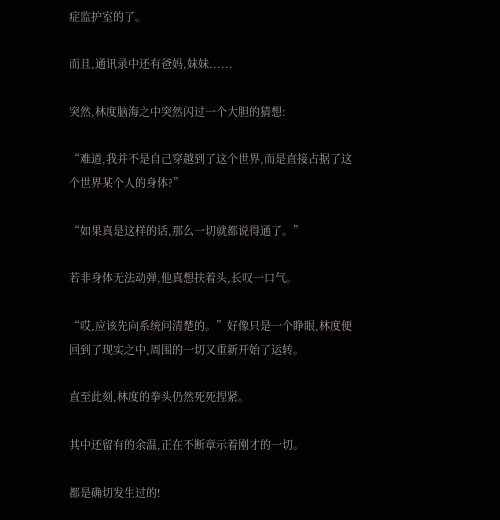症监护室的了。

而且,通讯录中还有爸妈,妹妹......

突然,林度脑海之中突然闪过一个大胆的猜想:

“难道,我并不是自己穿越到了这个世界,而是直接占据了这个世界某个人的身体?”

“如果真是这样的话,那么一切就都说得通了。”

若非身体无法动弹,他真想扶着头,长叹一口气。

“哎,应该先向系统问清楚的。”好像只是一个睁眼,林度便回到了现实之中,周围的一切又重新开始了运转。

直至此刻,林度的拳头仍然死死捏紧。

其中还留有的余温,正在不断章示着刚才的一切。

都是确切发生过的!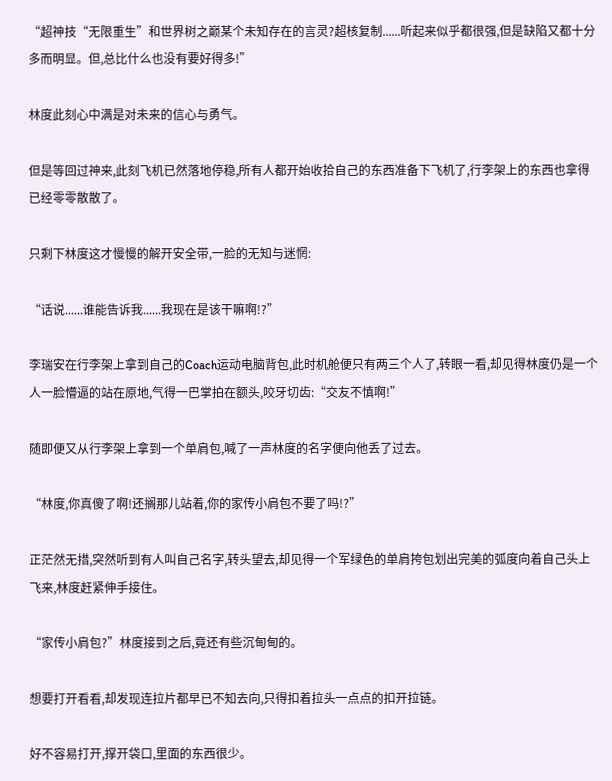“超神技“无限重生”和世界树之巅某个未知存在的言灵?超核复制......听起来似乎都很强,但是缺陷又都十分多而明显。但,总比什么也没有要好得多!”

林度此刻心中满是对未来的信心与勇气。

但是等回过神来,此刻飞机已然落地停稳,所有人都开始收拾自己的东西准备下飞机了,行李架上的东西也拿得已经零零散散了。

只剩下林度这才慢慢的解开安全带,一脸的无知与迷惘:

“话说......谁能告诉我......我现在是该干嘛啊!?”

李瑞安在行李架上拿到自己的Coach运动电脑背包,此时机舱便只有两三个人了,转眼一看,却见得林度仍是一个人一脸懵逼的站在原地,气得一巴掌拍在额头,咬牙切齿:“交友不慎啊!”

随即便又从行李架上拿到一个单肩包,喊了一声林度的名字便向他丢了过去。

“林度,你真傻了啊!还搁那儿站着,你的家传小肩包不要了吗!?”

正茫然无措,突然听到有人叫自己名字,转头望去,却见得一个军绿色的单肩挎包划出完美的弧度向着自己头上飞来,林度赶紧伸手接住。

“家传小肩包?”林度接到之后,竟还有些沉甸甸的。

想要打开看看,却发现连拉片都早已不知去向,只得扣着拉头一点点的扣开拉链。

好不容易打开,撑开袋口,里面的东西很少。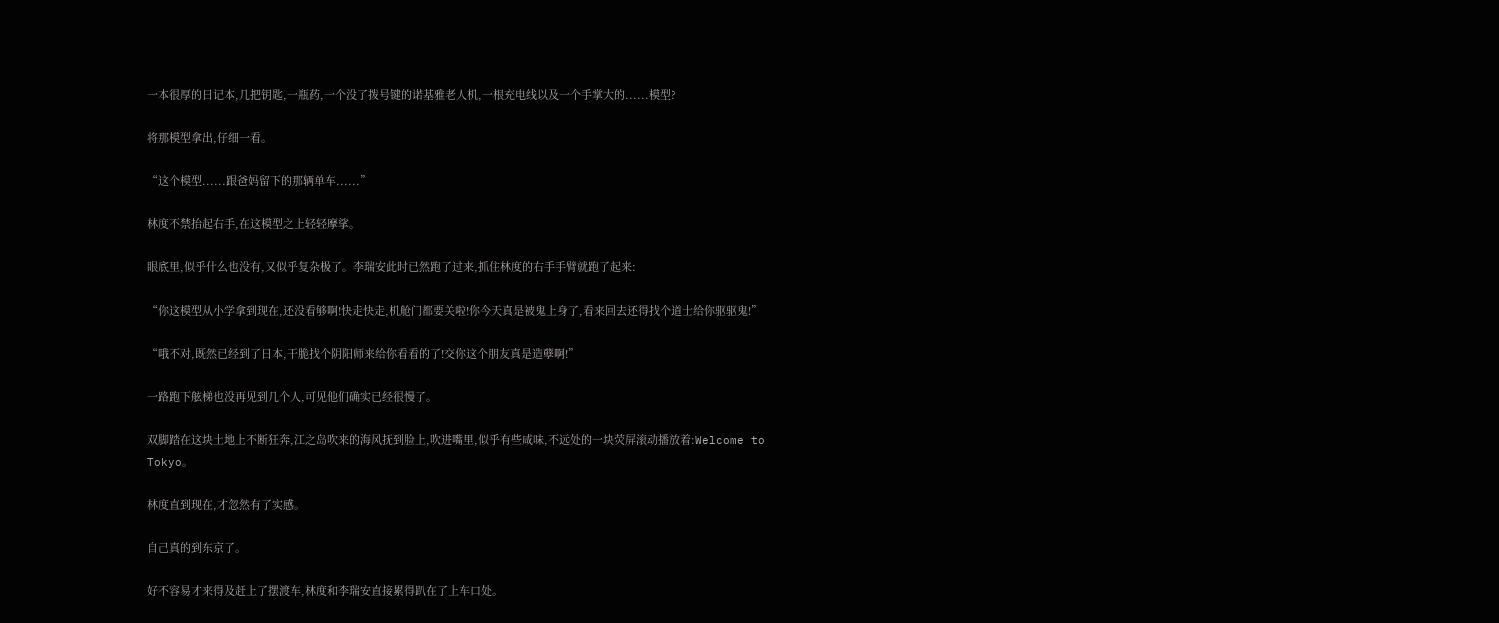一本很厚的日记本,几把钥匙,一瓶药,一个没了拨号键的诺基雅老人机,一根充电线以及一个手掌大的......模型?

将那模型拿出,仔细一看。

“这个模型......跟爸妈留下的那辆单车......”

林度不禁抬起右手,在这模型之上轻轻摩挲。

眼底里,似乎什么也没有,又似乎复杂极了。李瑞安此时已然跑了过来,抓住林度的右手手臂就跑了起来:

“你这模型从小学拿到现在,还没看够啊!快走快走,机舱门都要关啦!你今天真是被鬼上身了,看来回去还得找个道士给你驱驱鬼!”

“哦不对,既然已经到了日本,干脆找个阴阳师来给你看看的了!交你这个朋友真是造孽啊!”

一路跑下舷梯也没再见到几个人,可见他们确实已经很慢了。

双脚踏在这块土地上不断狂奔,江之岛吹来的海风抚到脸上,吹进嘴里,似乎有些咸味,不远处的一块荧屏滚动播放着:Welcome to Tokyo。

林度直到现在,才忽然有了实感。

自己真的到东京了。

好不容易才来得及赶上了摆渡车,林度和李瑞安直接累得趴在了上车口处。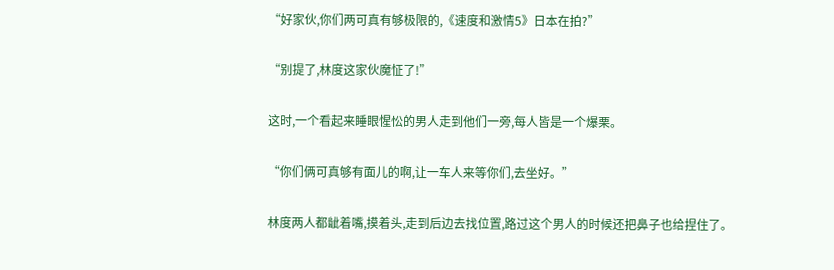“好家伙,你们两可真有够极限的,《速度和激情5》日本在拍?”

“别提了,林度这家伙魔怔了!”

这时,一个看起来睡眼惺忪的男人走到他们一旁,每人皆是一个爆栗。

“你们俩可真够有面儿的啊,让一车人来等你们,去坐好。”

林度两人都龇着嘴,摸着头,走到后边去找位置,路过这个男人的时候还把鼻子也给捏住了。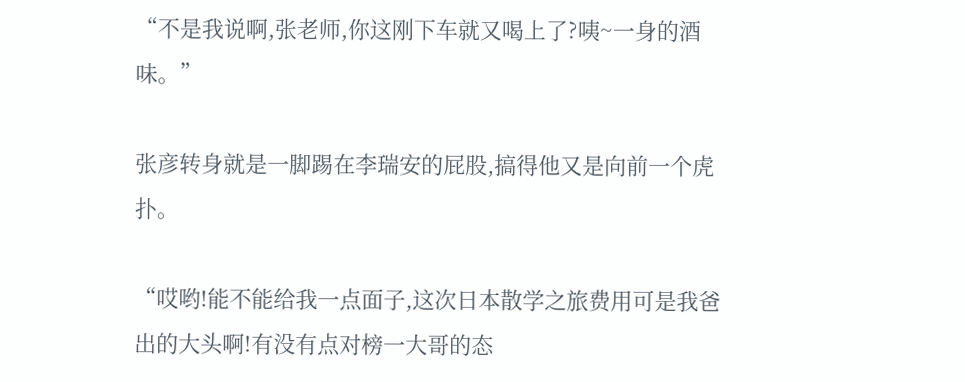“不是我说啊,张老师,你这刚下车就又喝上了?咦~一身的酒味。”

张彦转身就是一脚踢在李瑞安的屁股,搞得他又是向前一个虎扑。

“哎哟!能不能给我一点面子,这次日本散学之旅费用可是我爸出的大头啊!有没有点对榜一大哥的态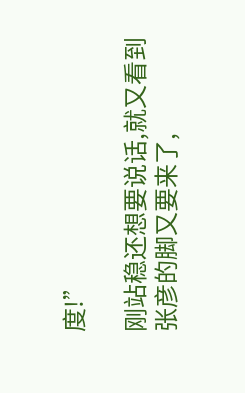度!”

刚站稳还想要说话,就又看到张彦的脚又要来了,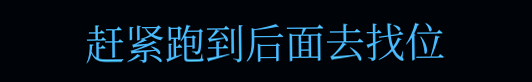赶紧跑到后面去找位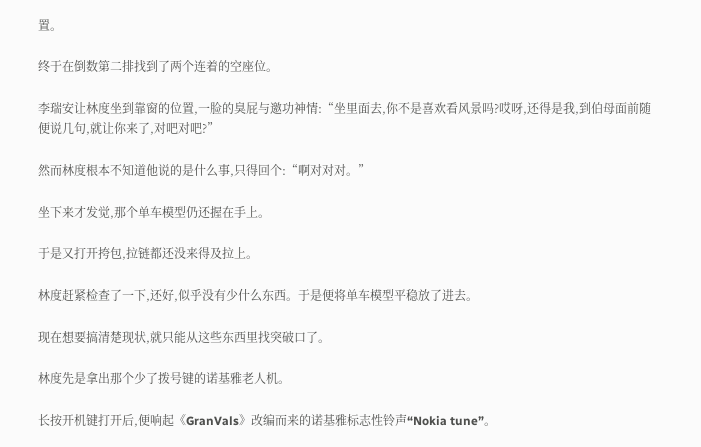置。

终于在倒数第二排找到了两个连着的空座位。

李瑞安让林度坐到靠窗的位置,一脸的臭屁与邀功神情:“坐里面去,你不是喜欢看风景吗?哎呀,还得是我,到伯母面前随便说几句,就让你来了,对吧对吧?”

然而林度根本不知道他说的是什么事,只得回个:“啊对对对。”

坐下来才发觉,那个单车模型仍还握在手上。

于是又打开挎包,拉链都还没来得及拉上。

林度赶紧检查了一下,还好,似乎没有少什么东西。于是便将单车模型平稳放了进去。

现在想要搞清楚现状,就只能从这些东西里找突破口了。

林度先是拿出那个少了拨号键的诺基雅老人机。

长按开机键打开后,便响起《GranVals》改编而来的诺基雅标志性铃声“Nokia tune”。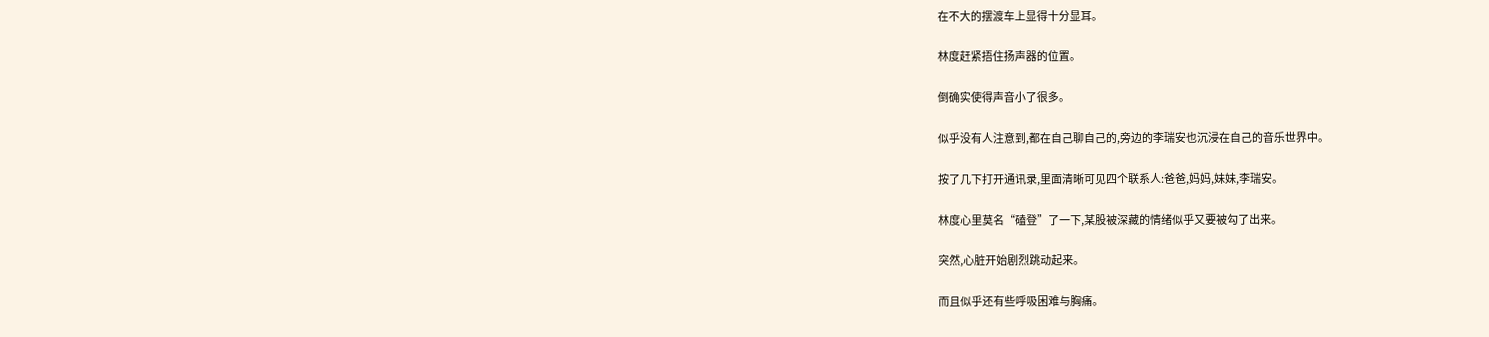在不大的摆渡车上显得十分显耳。

林度赶紧捂住扬声器的位置。

倒确实使得声音小了很多。

似乎没有人注意到,都在自己聊自己的,旁边的李瑞安也沉浸在自己的音乐世界中。

按了几下打开通讯录,里面清晰可见四个联系人:爸爸,妈妈,妹妹,李瑞安。

林度心里莫名“磕登”了一下,某股被深藏的情绪似乎又要被勾了出来。

突然,心脏开始剧烈跳动起来。

而且似乎还有些呼吸困难与胸痛。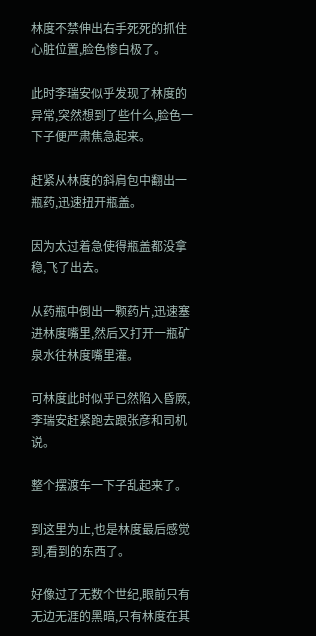林度不禁伸出右手死死的抓住心脏位置,脸色惨白极了。

此时李瑞安似乎发现了林度的异常,突然想到了些什么,脸色一下子便严肃焦急起来。

赶紧从林度的斜肩包中翻出一瓶药,迅速扭开瓶盖。

因为太过着急使得瓶盖都没拿稳,飞了出去。

从药瓶中倒出一颗药片,迅速塞进林度嘴里,然后又打开一瓶矿泉水往林度嘴里灌。

可林度此时似乎已然陷入昏厥,李瑞安赶紧跑去跟张彦和司机说。

整个摆渡车一下子乱起来了。

到这里为止,也是林度最后感觉到,看到的东西了。

好像过了无数个世纪,眼前只有无边无涯的黑暗,只有林度在其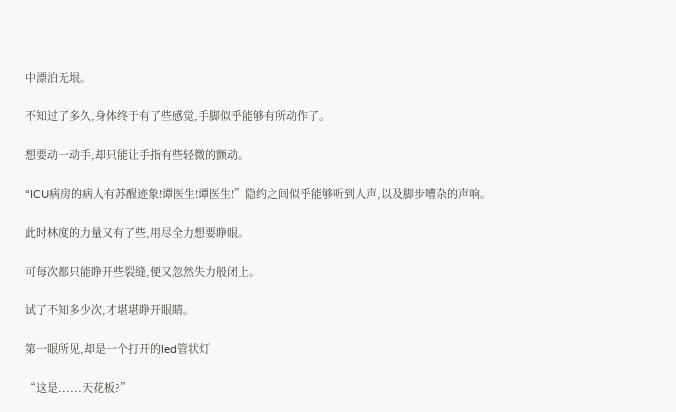中漂泊无垠。

不知过了多久,身体终于有了些感觉,手脚似乎能够有所动作了。

想要动一动手,却只能让手指有些轻微的颤动。

“ICU病房的病人有苏醒迹象!谭医生!谭医生!”隐约之间似乎能够听到人声,以及脚步嘈杂的声响。

此时林度的力量又有了些,用尽全力想要睁眼。

可每次都只能睁开些裂缝,便又忽然失力般闭上。

试了不知多少次,才堪堪睁开眼睛。

第一眼所见,却是一个打开的led管状灯

“这是......天花板?”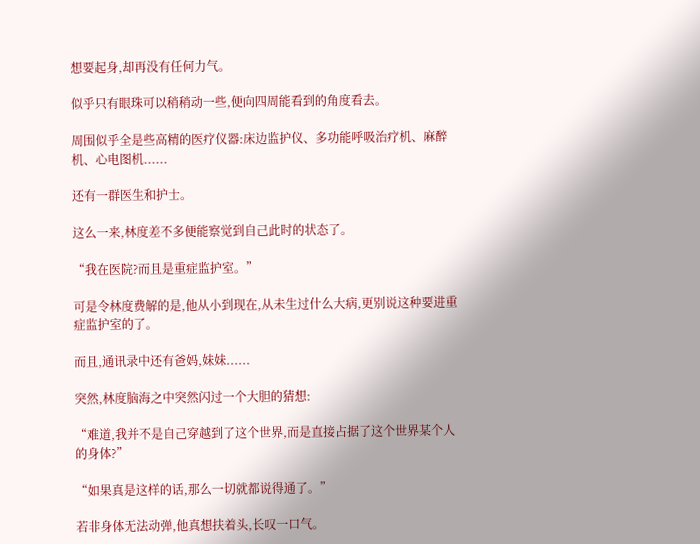想要起身,却再没有任何力气。

似乎只有眼珠可以稍稍动一些,便向四周能看到的角度看去。

周围似乎全是些高精的医疗仪器:床边监护仪、多功能呼吸治疗机、麻醉机、心电图机......

还有一群医生和护士。

这么一来,林度差不多便能察觉到自己此时的状态了。

“我在医院?而且是重症监护室。”

可是令林度费解的是,他从小到现在,从未生过什么大病,更别说这种要进重症监护室的了。

而且,通讯录中还有爸妈,妹妹......

突然,林度脑海之中突然闪过一个大胆的猜想:

“难道,我并不是自己穿越到了这个世界,而是直接占据了这个世界某个人的身体?”

“如果真是这样的话,那么一切就都说得通了。”

若非身体无法动弹,他真想扶着头,长叹一口气。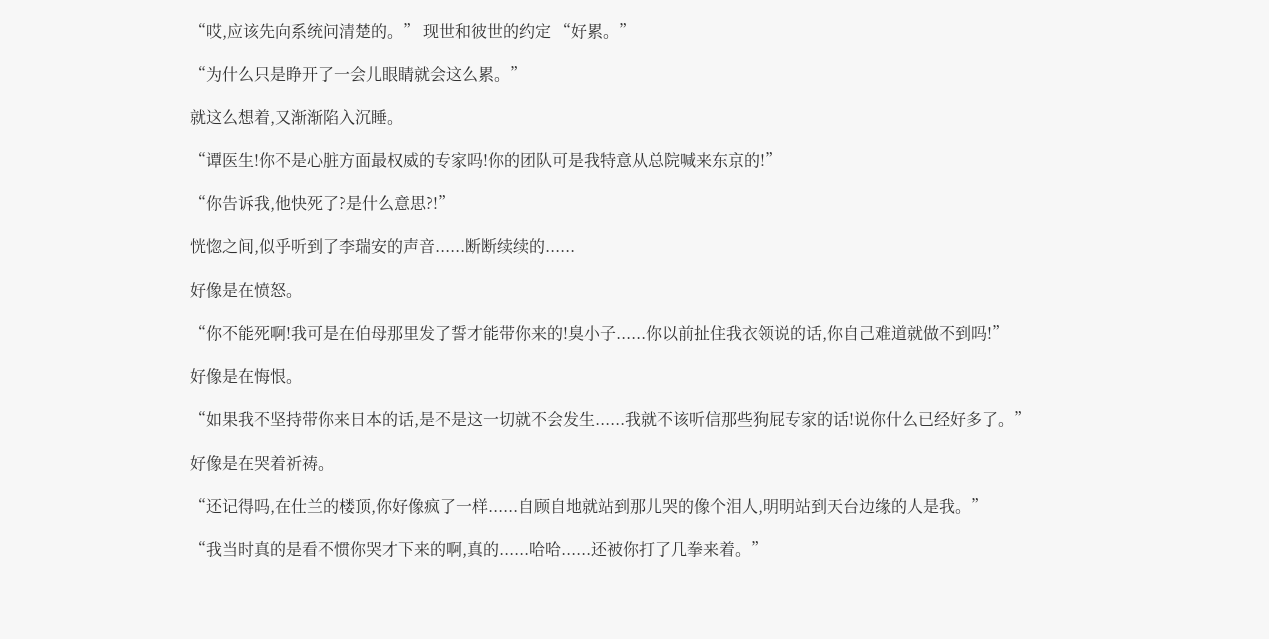“哎,应该先向系统问清楚的。” 现世和彼世的约定 “好累。”

“为什么只是睁开了一会儿眼睛就会这么累。”

就这么想着,又渐渐陷入沉睡。

“谭医生!你不是心脏方面最权威的专家吗!你的团队可是我特意从总院喊来东京的!”

“你告诉我,他快死了?是什么意思?!”

恍惚之间,似乎听到了李瑞安的声音......断断续续的......

好像是在愤怒。

“你不能死啊!我可是在伯母那里发了誓才能带你来的!臭小子......你以前扯住我衣领说的话,你自己难道就做不到吗!”

好像是在悔恨。

“如果我不坚持带你来日本的话,是不是这一切就不会发生......我就不该听信那些狗屁专家的话!说你什么已经好多了。”

好像是在哭着祈祷。

“还记得吗,在仕兰的楼顶,你好像疯了一样......自顾自地就站到那儿哭的像个泪人,明明站到天台边缘的人是我。”

“我当时真的是看不惯你哭才下来的啊,真的......哈哈......还被你打了几拳来着。”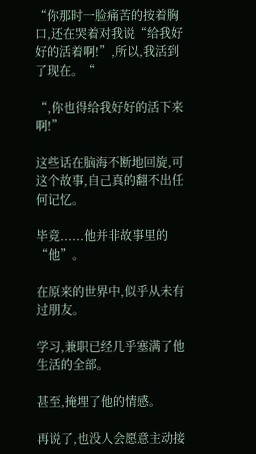“你那时一脸痛苦的按着胸口,还在哭着对我说“给我好好的活着啊!”,所以,我活到了现在。“

“,你也得给我好好的活下来啊!”

这些话在脑海不断地回旋,可这个故事,自己真的翻不出任何记忆。

毕竟......他并非故事里的“他”。

在原来的世界中,似乎从未有过朋友。

学习,兼职已经几乎塞满了他生活的全部。

甚至,掩埋了他的情感。

再说了,也没人会愿意主动接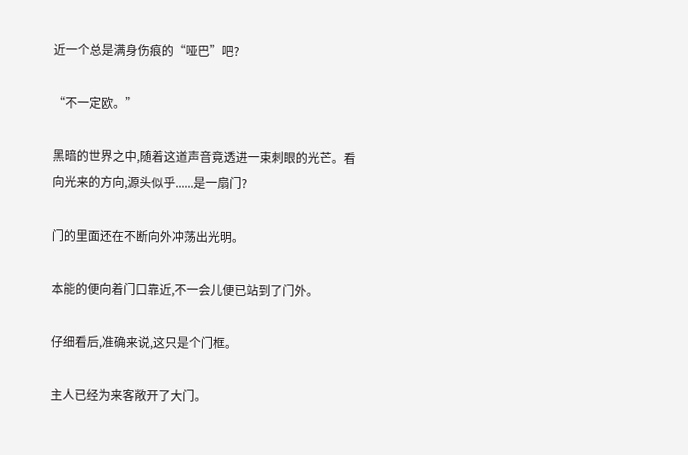近一个总是满身伤痕的“哑巴”吧?

“不一定欧。”

黑暗的世界之中,随着这道声音竟透进一束刺眼的光芒。看向光来的方向,源头似乎......是一扇门?

门的里面还在不断向外冲荡出光明。

本能的便向着门口靠近,不一会儿便已站到了门外。

仔细看后,准确来说,这只是个门框。

主人已经为来客敞开了大门。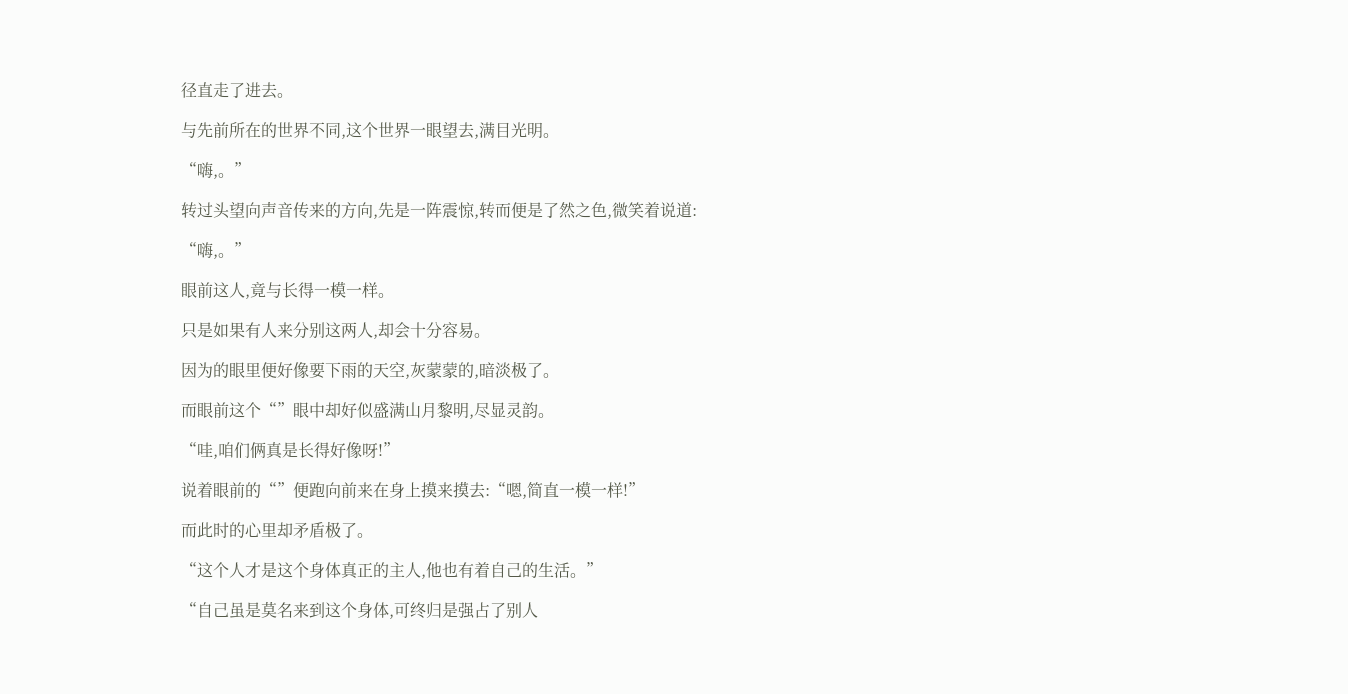径直走了进去。

与先前所在的世界不同,这个世界一眼望去,满目光明。

“嗨,。”

转过头望向声音传来的方向,先是一阵震惊,转而便是了然之色,微笑着说道:

“嗨,。”

眼前这人,竟与长得一模一样。

只是如果有人来分别这两人,却会十分容易。

因为的眼里便好像要下雨的天空,灰蒙蒙的,暗淡极了。

而眼前这个“”眼中却好似盛满山月黎明,尽显灵韵。

“哇,咱们俩真是长得好像呀!”

说着眼前的“”便跑向前来在身上摸来摸去:“嗯,简直一模一样!”

而此时的心里却矛盾极了。

“这个人才是这个身体真正的主人,他也有着自己的生活。”

“自己虽是莫名来到这个身体,可终归是强占了别人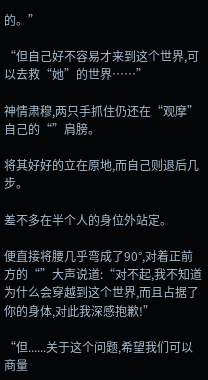的。”

“但自己好不容易才来到这个世界,可以去救“她”的世界……”

神情肃穆,两只手抓住仍还在“观摩”自己的“”肩膀。

将其好好的立在原地,而自己则退后几步。

差不多在半个人的身位外站定。

便直接将腰几乎弯成了90°,对着正前方的“”大声说道:“对不起,我不知道为什么会穿越到这个世界,而且占据了你的身体,对此我深感抱歉!”

“但......关于这个问题,希望我们可以商量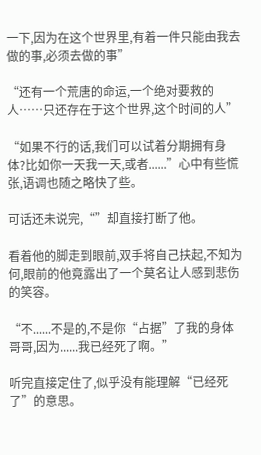一下,因为在这个世界里,有着一件只能由我去做的事,必须去做的事”

“还有一个荒唐的命运,一个绝对要救的人……只还存在于这个世界,这个时间的人”

“如果不行的话,我们可以试着分期拥有身体?比如你一天我一天,或者......”心中有些慌张,语调也随之略快了些。

可话还未说完,“”却直接打断了他。

看着他的脚走到眼前,双手将自己扶起,不知为何,眼前的他竟露出了一个莫名让人感到悲伤的笑容。

“不......不是的,不是你“占据”了我的身体哥哥,因为......我已经死了啊。”

听完直接定住了,似乎没有能理解“已经死了”的意思。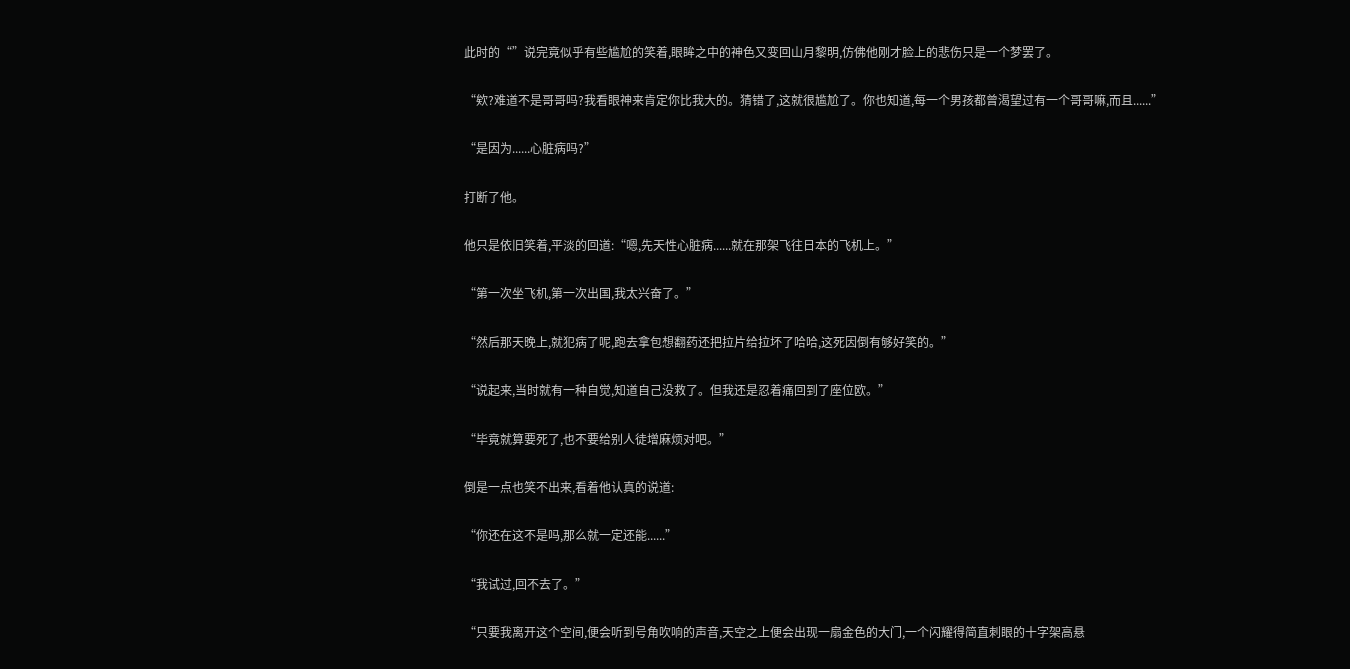此时的“”说完竟似乎有些尴尬的笑着,眼眸之中的神色又变回山月黎明,仿佛他刚才脸上的悲伤只是一个梦罢了。

“欸?难道不是哥哥吗?我看眼神来肯定你比我大的。猜错了,这就很尴尬了。你也知道,每一个男孩都曾渴望过有一个哥哥嘛,而且......”

“是因为......心脏病吗?”

打断了他。

他只是依旧笑着,平淡的回道:“嗯,先天性心脏病......就在那架飞往日本的飞机上。”

“第一次坐飞机,第一次出国,我太兴奋了。”

“然后那天晚上,就犯病了呢,跑去拿包想翻药还把拉片给拉坏了哈哈,这死因倒有够好笑的。”

“说起来,当时就有一种自觉,知道自己没救了。但我还是忍着痛回到了座位欧。”

“毕竟就算要死了,也不要给别人徒增麻烦对吧。”

倒是一点也笑不出来,看着他认真的说道:

“你还在这不是吗,那么就一定还能......”

“我试过,回不去了。”

“只要我离开这个空间,便会听到号角吹响的声音,天空之上便会出现一扇金色的大门,一个闪耀得简直刺眼的十字架高悬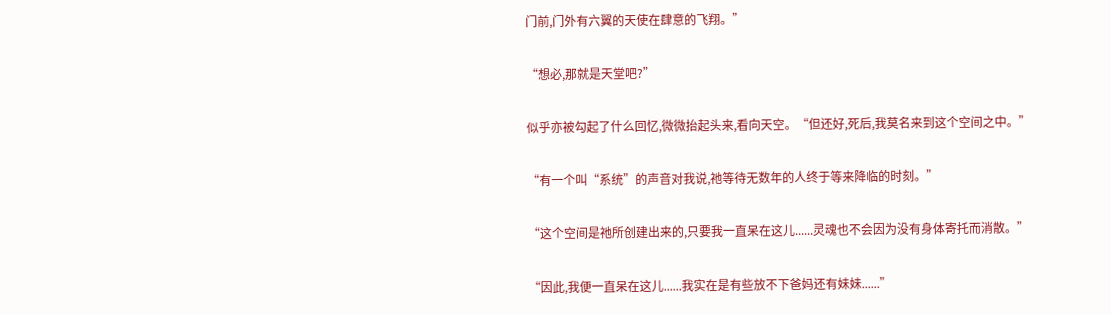门前,门外有六翼的天使在肆意的飞翔。”

“想必,那就是天堂吧?”

似乎亦被勾起了什么回忆,微微抬起头来,看向天空。“但还好,死后,我莫名来到这个空间之中。”

“有一个叫“系统”的声音对我说,祂等待无数年的人终于等来降临的时刻。”

“这个空间是祂所创建出来的,只要我一直呆在这儿......灵魂也不会因为没有身体寄托而消散。”

“因此,我便一直呆在这儿......我实在是有些放不下爸妈还有妹妹......”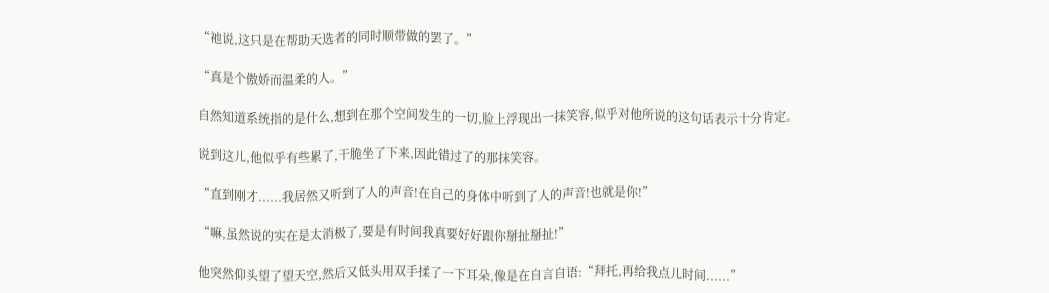“祂说,这只是在帮助天选者的同时顺带做的罢了。”

“真是个傲娇而温柔的人。”

自然知道系统指的是什么,想到在那个空间发生的一切,脸上浮现出一抹笑容,似乎对他所说的这句话表示十分肯定。

说到这儿,他似乎有些累了,干脆坐了下来,因此错过了的那抹笑容。

“直到刚才......我居然又听到了人的声音!在自己的身体中听到了人的声音!也就是你!”

“嘛,虽然说的实在是太消极了,要是有时间我真要好好跟你掰扯掰扯!”

他突然仰头望了望天空,然后又低头用双手揉了一下耳朵,像是在自言自语:“拜托,再给我点儿时间......”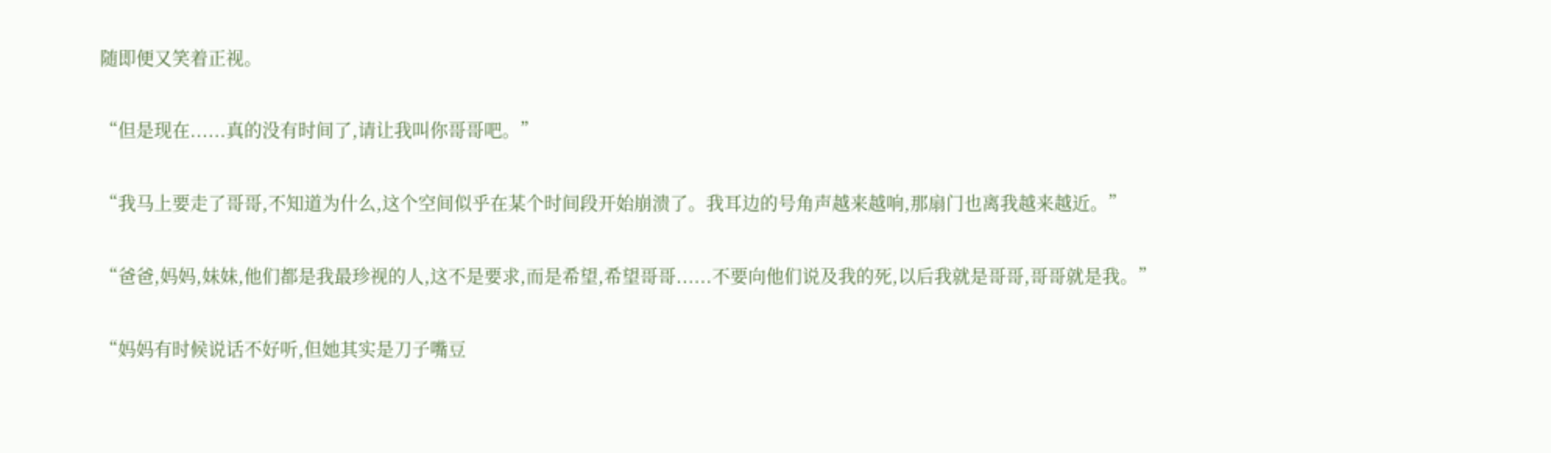随即便又笑着正视。

“但是现在......真的没有时间了,请让我叫你哥哥吧。”

“我马上要走了哥哥,不知道为什么,这个空间似乎在某个时间段开始崩溃了。我耳边的号角声越来越响,那扇门也离我越来越近。”

“爸爸,妈妈,妹妹,他们都是我最珍视的人,这不是要求,而是希望,希望哥哥......不要向他们说及我的死,以后我就是哥哥,哥哥就是我。”

“妈妈有时候说话不好听,但她其实是刀子嘴豆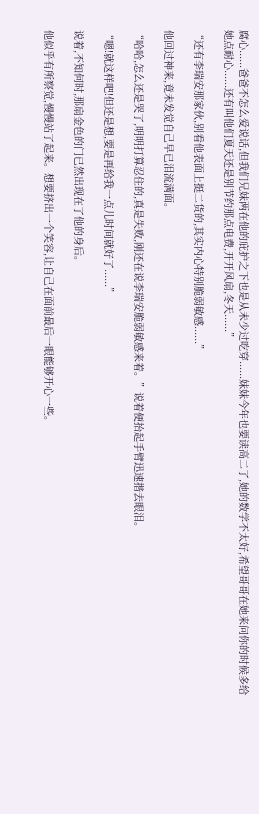腐心......爸爸不怎么爱说话,但我们兄妹两在他的庇护之下也是从未少过吃穿......妹妹今年也要读高二了,她的数学不太好,希望哥哥在她来问你的时候多给她点耐心......还有叫他们夏天还是别节约那点电费,开开风扇,冬天......”

“还有李瑞安那家伙,别看他表面上挺二货的,其实内心特别脆弱敏感......”

他回过神来,竟未发觉自己早已泪流满面。

“哈哈,怎么还是哭了,明明打算忍住的,真是失败,刚还在说李瑞安脆弱敏感来着。”说着便抬起手臂迅速揩去眼泪。

“嗯!就这样吧!但还是想,要是再给我一点儿时间就好了......”

说着,不知何时,那扇金色的门已然出现在了他的身后。

他似乎有所察觉,慢慢站了起来。想要挤出一个笑容,让自己在面前最后一眼能够开心一些。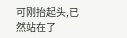可刚抬起头,已然站在了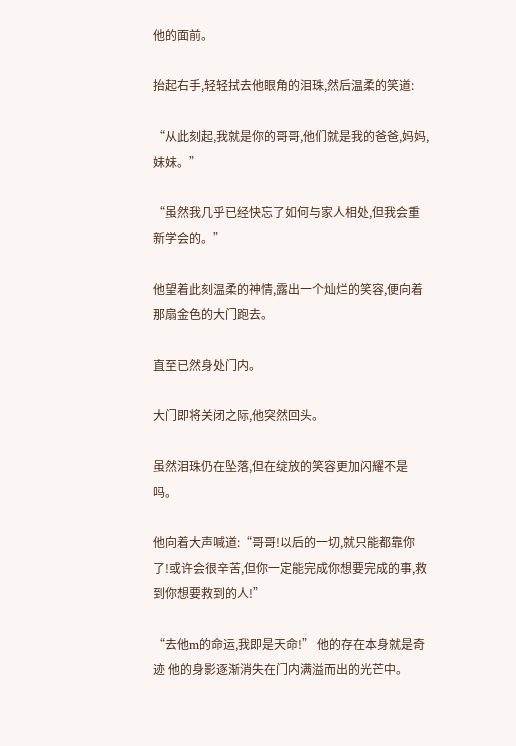他的面前。

抬起右手,轻轻拭去他眼角的泪珠,然后温柔的笑道:

“从此刻起,我就是你的哥哥,他们就是我的爸爸,妈妈,妹妹。”

“虽然我几乎已经快忘了如何与家人相处,但我会重新学会的。”

他望着此刻温柔的神情,露出一个灿烂的笑容,便向着那扇金色的大门跑去。

直至已然身处门内。

大门即将关闭之际,他突然回头。

虽然泪珠仍在坠落,但在绽放的笑容更加闪耀不是吗。

他向着大声喊道:“哥哥!以后的一切,就只能都靠你了!或许会很辛苦,但你一定能完成你想要完成的事,救到你想要救到的人!”

“去他m的命运,我即是天命!” 他的存在本身就是奇迹 他的身影逐渐消失在门内满溢而出的光芒中。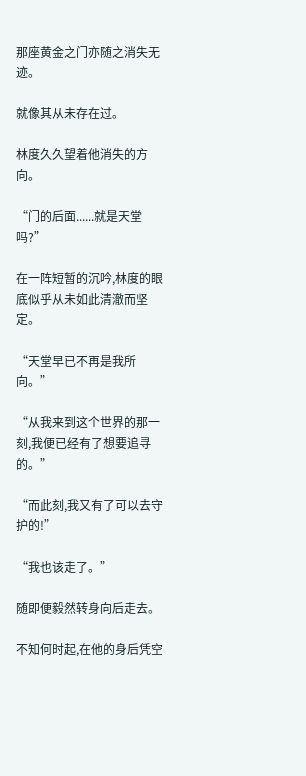那座黄金之门亦随之消失无迹。

就像其从未存在过。

林度久久望着他消失的方向。

“门的后面......就是天堂吗?”

在一阵短暂的沉吟,林度的眼底似乎从未如此清澈而坚定。

“天堂早已不再是我所向。”

“从我来到这个世界的那一刻,我便已经有了想要追寻的。”

“而此刻,我又有了可以去守护的!”

“我也该走了。”

随即便毅然转身向后走去。

不知何时起,在他的身后凭空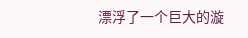漂浮了一个巨大的漩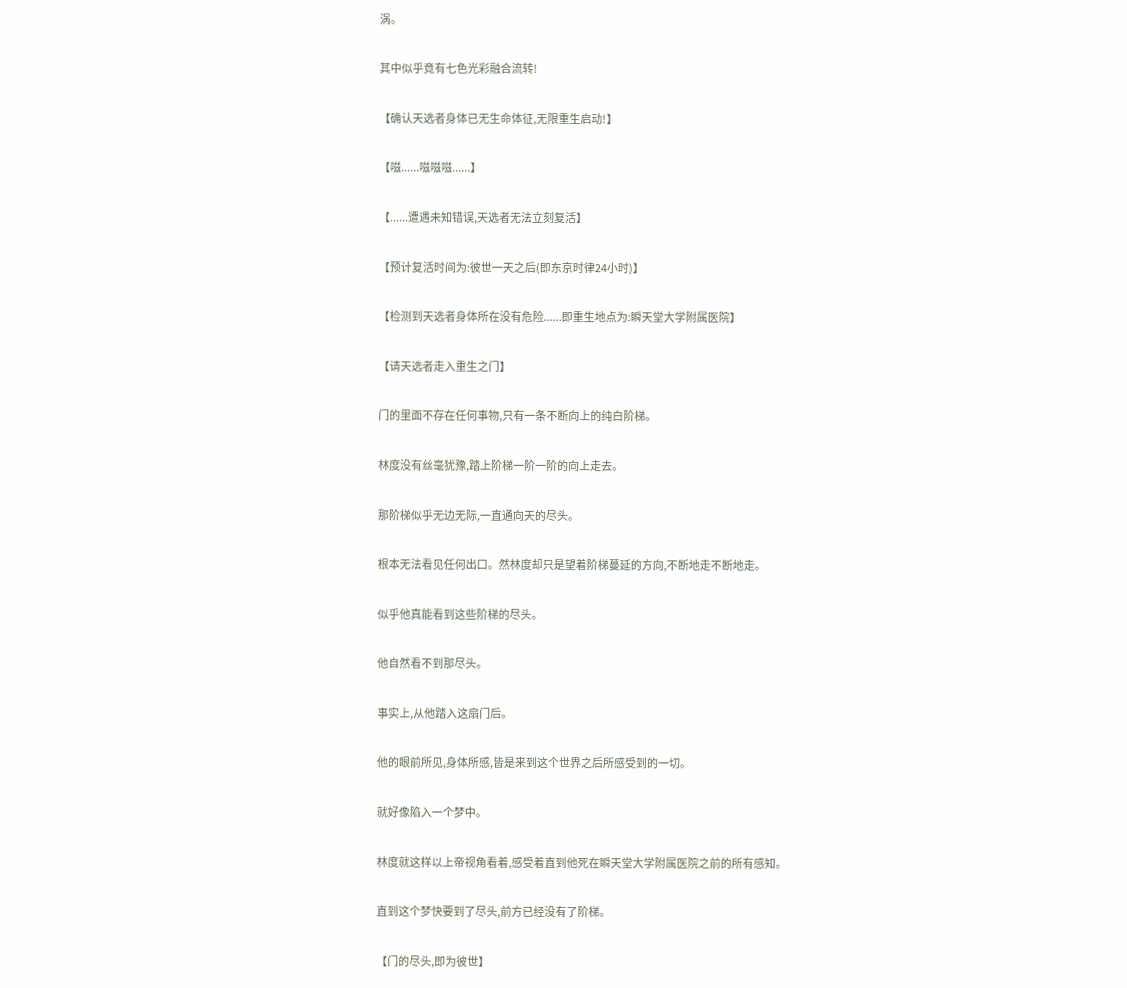涡。

其中似乎竟有七色光彩融合流转!

【确认天选者身体已无生命体征,无限重生启动!】

【嗞......嗞嗞嗞......】

【......遭遇未知错误,天选者无法立刻复活】

【预计复活时间为:彼世一天之后(即东京时律24小时)】

【检测到天选者身体所在没有危险......即重生地点为:瞬天堂大学附属医院】

【请天选者走入重生之门】

门的里面不存在任何事物,只有一条不断向上的纯白阶梯。

林度没有丝毫犹豫,踏上阶梯一阶一阶的向上走去。

那阶梯似乎无边无际,一直通向天的尽头。

根本无法看见任何出口。然林度却只是望着阶梯蔓延的方向,不断地走不断地走。

似乎他真能看到这些阶梯的尽头。

他自然看不到那尽头。

事实上,从他踏入这扇门后。

他的眼前所见,身体所感,皆是来到这个世界之后所感受到的一切。

就好像陷入一个梦中。

林度就这样以上帝视角看着,感受着直到他死在瞬天堂大学附属医院之前的所有感知。

直到这个梦快要到了尽头,前方已经没有了阶梯。

【门的尽头,即为彼世】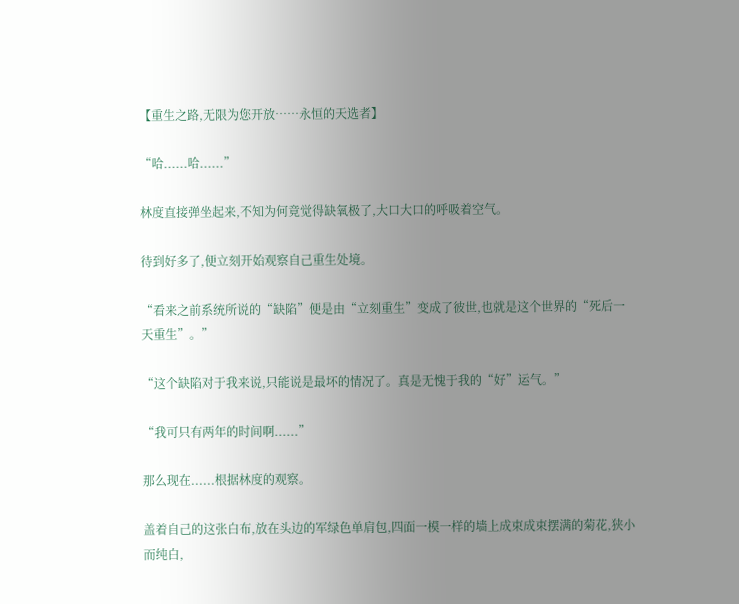【重生之路,无限为您开放……永恒的天选者】

“哈......哈......”

林度直接弹坐起来,不知为何竟觉得缺氧极了,大口大口的呼吸着空气。

待到好多了,便立刻开始观察自己重生处境。

“看来之前系统所说的“缺陷”便是由“立刻重生”变成了彼世,也就是这个世界的“死后一天重生”。”

“这个缺陷对于我来说,只能说是最坏的情况了。真是无愧于我的“好”运气。”

“我可只有两年的时间啊......”

那么现在......根据林度的观察。

盖着自己的这张白布,放在头边的军绿色单肩包,四面一模一样的墙上成束成束摆满的菊花,狭小而纯白,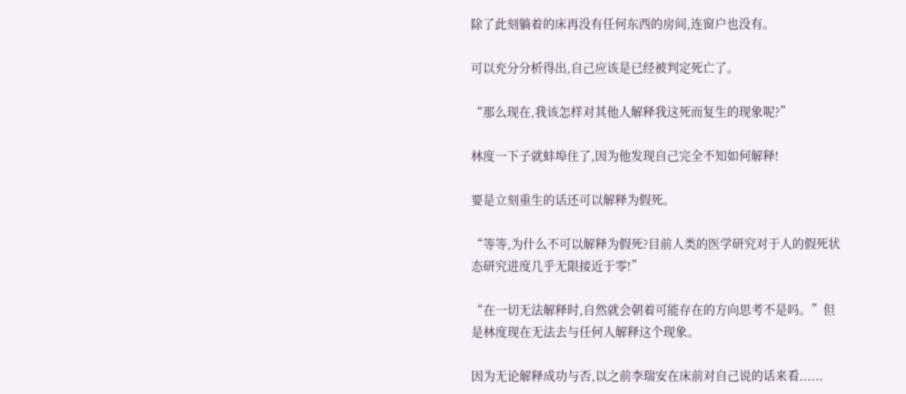除了此刻躺着的床再没有任何东西的房间,连窗户也没有。

可以充分分析得出,自己应该是已经被判定死亡了。

“那么现在,我该怎样对其他人解释我这死而复生的现象呢?”

林度一下子就蚌埠住了,因为他发现自己完全不知如何解释!

要是立刻重生的话还可以解释为假死。

“等等,为什么不可以解释为假死?目前人类的医学研究对于人的假死状态研究进度几乎无限接近于零!”

“在一切无法解释时,自然就会朝着可能存在的方向思考不是吗。”但是林度现在无法去与任何人解释这个现象。

因为无论解释成功与否,以之前李瑞安在床前对自己说的话来看......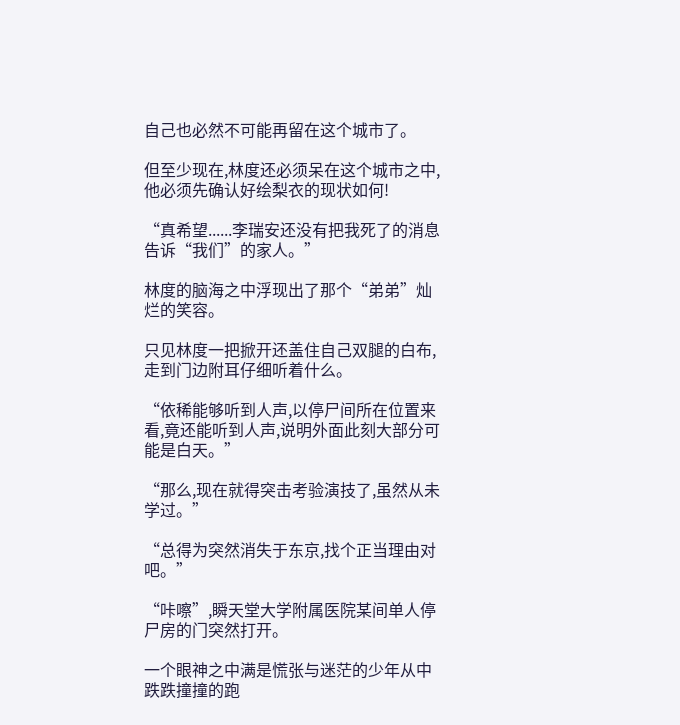自己也必然不可能再留在这个城市了。

但至少现在,林度还必须呆在这个城市之中,他必须先确认好绘梨衣的现状如何!

“真希望......李瑞安还没有把我死了的消息告诉“我们”的家人。”

林度的脑海之中浮现出了那个“弟弟”灿烂的笑容。

只见林度一把掀开还盖住自己双腿的白布,走到门边附耳仔细听着什么。

“依稀能够听到人声,以停尸间所在位置来看,竟还能听到人声,说明外面此刻大部分可能是白天。”

“那么,现在就得突击考验演技了,虽然从未学过。”

“总得为突然消失于东京,找个正当理由对吧。”

“咔嚓”,瞬天堂大学附属医院某间单人停尸房的门突然打开。

一个眼神之中满是慌张与迷茫的少年从中跌跌撞撞的跑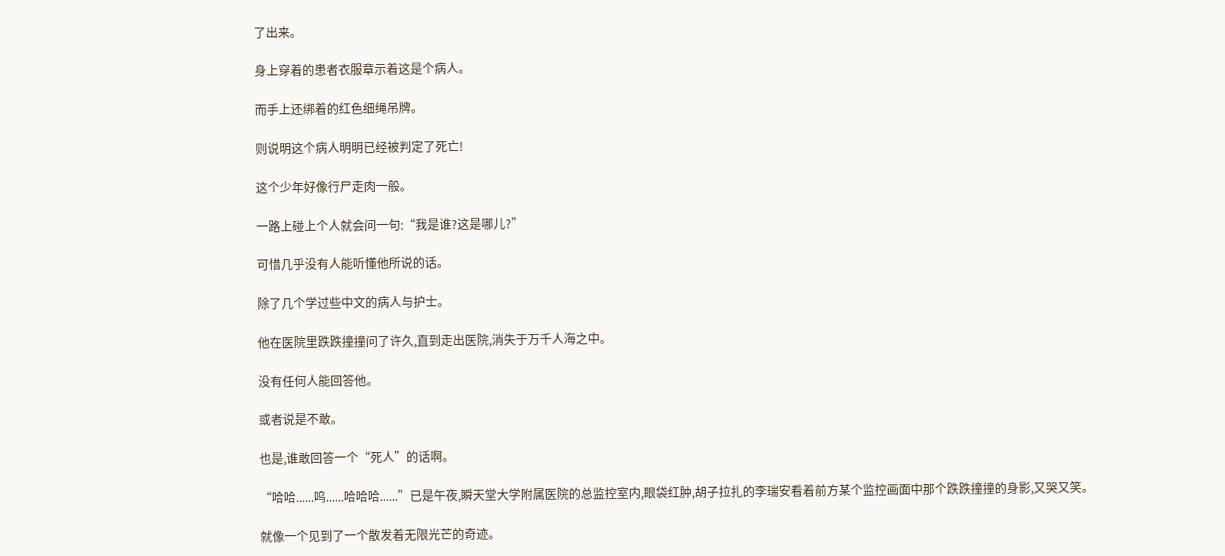了出来。

身上穿着的患者衣服章示着这是个病人。

而手上还绑着的红色细绳吊牌。

则说明这个病人明明已经被判定了死亡!

这个少年好像行尸走肉一般。

一路上碰上个人就会问一句:“我是谁?这是哪儿?”

可惜几乎没有人能听懂他所说的话。

除了几个学过些中文的病人与护士。

他在医院里跌跌撞撞问了许久,直到走出医院,消失于万千人海之中。

没有任何人能回答他。

或者说是不敢。

也是,谁敢回答一个“死人”的话啊。

“哈哈......呜......哈哈哈......”已是午夜,瞬天堂大学附属医院的总监控室内,眼袋红肿,胡子拉扎的李瑞安看着前方某个监控画面中那个跌跌撞撞的身影,又哭又笑。

就像一个见到了一个散发着无限光芒的奇迹。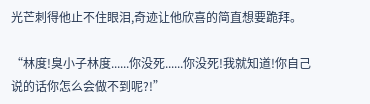光芒刺得他止不住眼泪,奇迹让他欣喜的简直想要跪拜。

“林度!臭小子林度......你没死......你没死!我就知道!你自己说的话你怎么会做不到呢?!”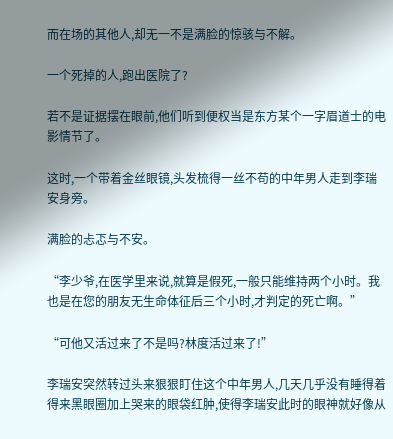而在场的其他人,却无一不是满脸的惊骇与不解。

一个死掉的人,跑出医院了?

若不是证据摆在眼前,他们听到便权当是东方某个一字眉道士的电影情节了。

这时,一个带着金丝眼镜,头发梳得一丝不苟的中年男人走到李瑞安身旁。

满脸的忐忑与不安。

“李少爷,在医学里来说,就算是假死,一般只能维持两个小时。我也是在您的朋友无生命体征后三个小时,才判定的死亡啊。”

“可他又活过来了不是吗?林度活过来了!”

李瑞安突然转过头来狠狠盯住这个中年男人,几天几乎没有睡得着得来黑眼圈加上哭来的眼袋红肿,使得李瑞安此时的眼神就好像从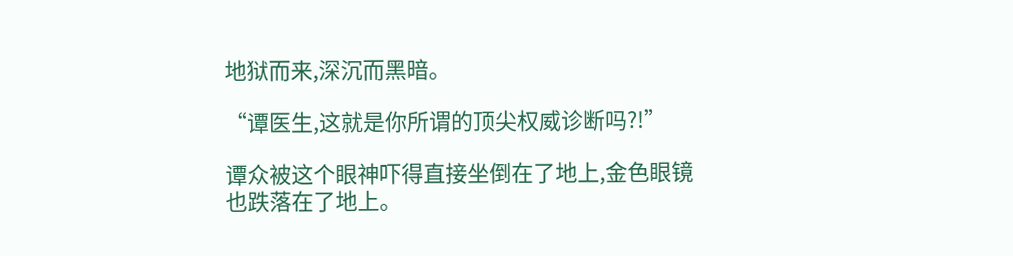地狱而来,深沉而黑暗。

“谭医生,这就是你所谓的顶尖权威诊断吗?!”

谭众被这个眼神吓得直接坐倒在了地上,金色眼镜也跌落在了地上。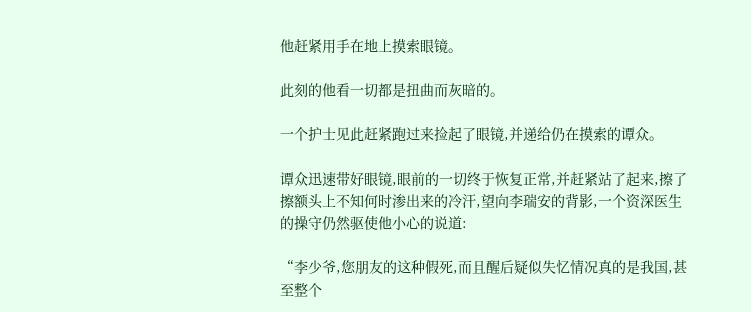他赶紧用手在地上摸索眼镜。

此刻的他看一切都是扭曲而灰暗的。

一个护士见此赶紧跑过来捡起了眼镜,并递给仍在摸索的谭众。

谭众迅速带好眼镜,眼前的一切终于恢复正常,并赶紧站了起来,擦了擦额头上不知何时渗出来的冷汗,望向李瑞安的背影,一个资深医生的操守仍然驱使他小心的说道:

“李少爷,您朋友的这种假死,而且醒后疑似失忆情况真的是我国,甚至整个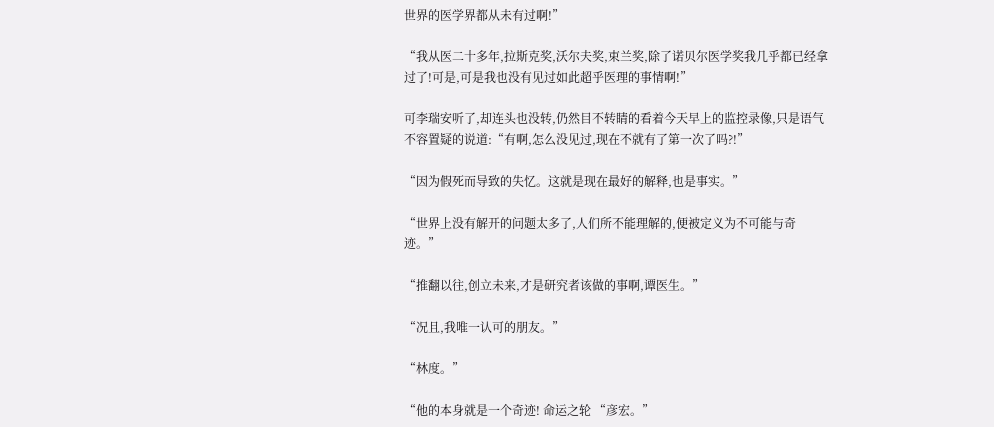世界的医学界都从未有过啊!”

“我从医二十多年,拉斯克奖,沃尔夫奖,束兰奖,除了诺贝尔医学奖我几乎都已经拿过了!可是,可是我也没有见过如此超乎医理的事情啊!”

可李瑞安听了,却连头也没转,仍然目不转睛的看着今天早上的监控录像,只是语气不容置疑的说道:“有啊,怎么没见过,现在不就有了第一次了吗?!”

“因为假死而导致的失忆。这就是现在最好的解释,也是事实。”

“世界上没有解开的问题太多了,人们所不能理解的,便被定义为不可能与奇迹。”

“推翻以往,创立未来,才是研究者该做的事啊,谭医生。”

“况且,我唯一认可的朋友。”

“林度。”

“他的本身就是一个奇迹! 命运之轮 “彦宏。”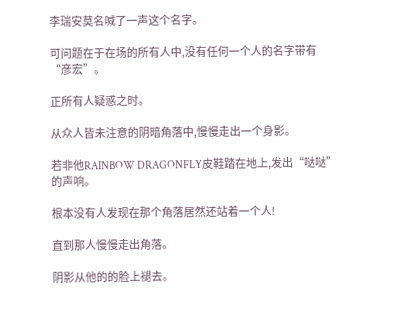李瑞安莫名喊了一声这个名字。

可问题在于在场的所有人中,没有任何一个人的名字带有“彦宏”。

正所有人疑惑之时。

从众人皆未注意的阴暗角落中,慢慢走出一个身影。

若非他RAINBOW DRAGONFLY皮鞋踏在地上,发出“哒哒”的声响。

根本没有人发现在那个角落居然还站着一个人!

直到那人慢慢走出角落。

阴影从他的的脸上褪去。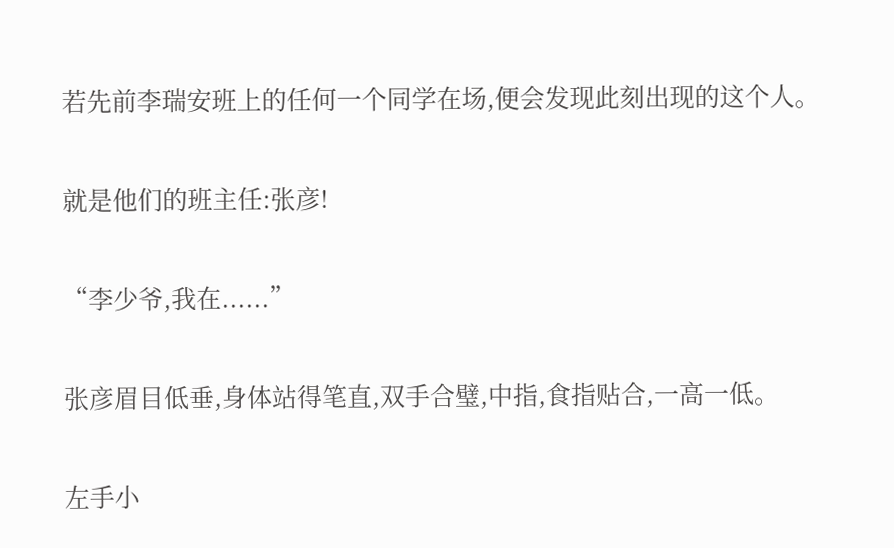若先前李瑞安班上的任何一个同学在场,便会发现此刻出现的这个人。

就是他们的班主任:张彦!

“李少爷,我在......”

张彦眉目低垂,身体站得笔直,双手合璧,中指,食指贴合,一高一低。

左手小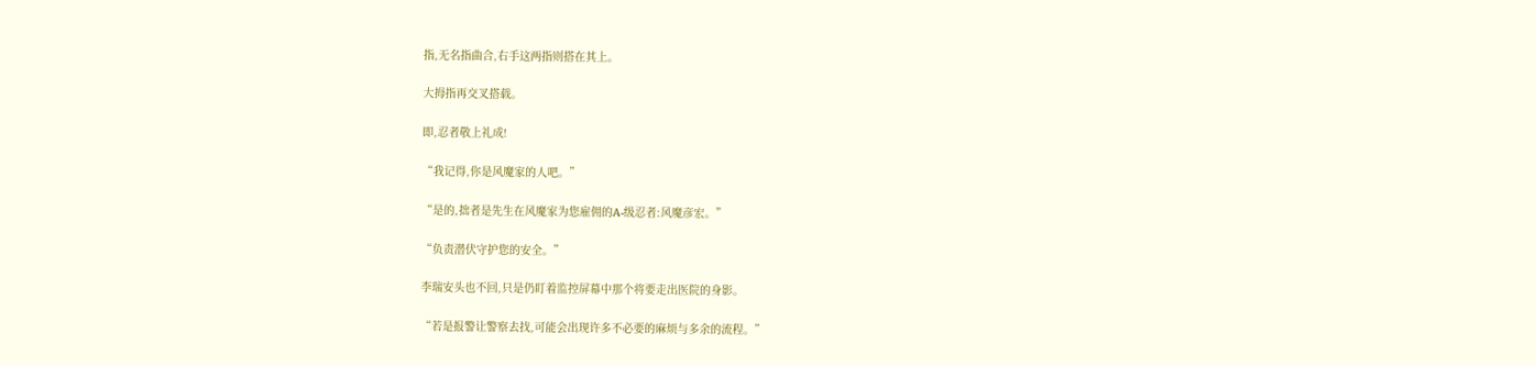指,无名指曲合,右手这两指则搭在其上。

大拇指再交叉搭载。

即,忍者敬上礼成!

“我记得,你是风魔家的人吧。”

“是的,拙者是先生在风魔家为您雇佣的A-级忍者:风魔彦宏。”

“负责潜伏守护您的安全。”

李瑞安头也不回,只是仍盯着监控屏幕中那个将要走出医院的身影。

“若是报警让警察去找,可能会出现许多不必要的麻烦与多余的流程。”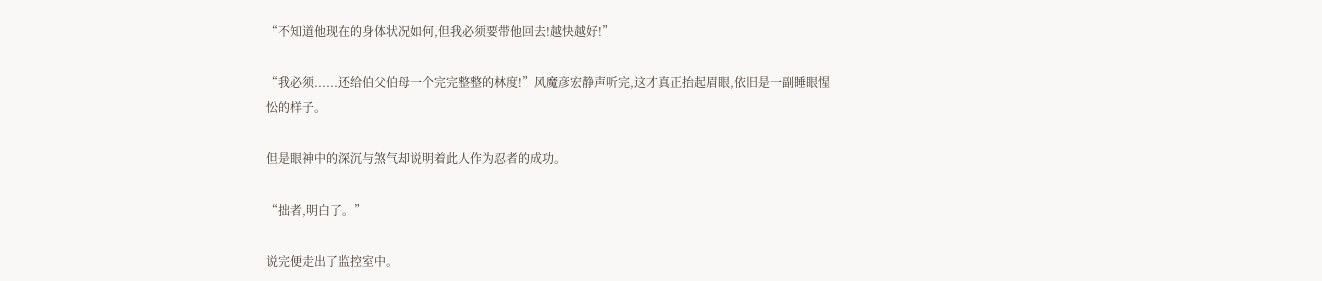“不知道他现在的身体状况如何,但我必须要带他回去!越快越好!”

“我必须......还给伯父伯母一个完完整整的林度!”风魔彦宏静声听完,这才真正抬起眉眼,依旧是一副睡眼惺忪的样子。

但是眼神中的深沉与煞气却说明着此人作为忍者的成功。

“拙者,明白了。”

说完便走出了监控室中。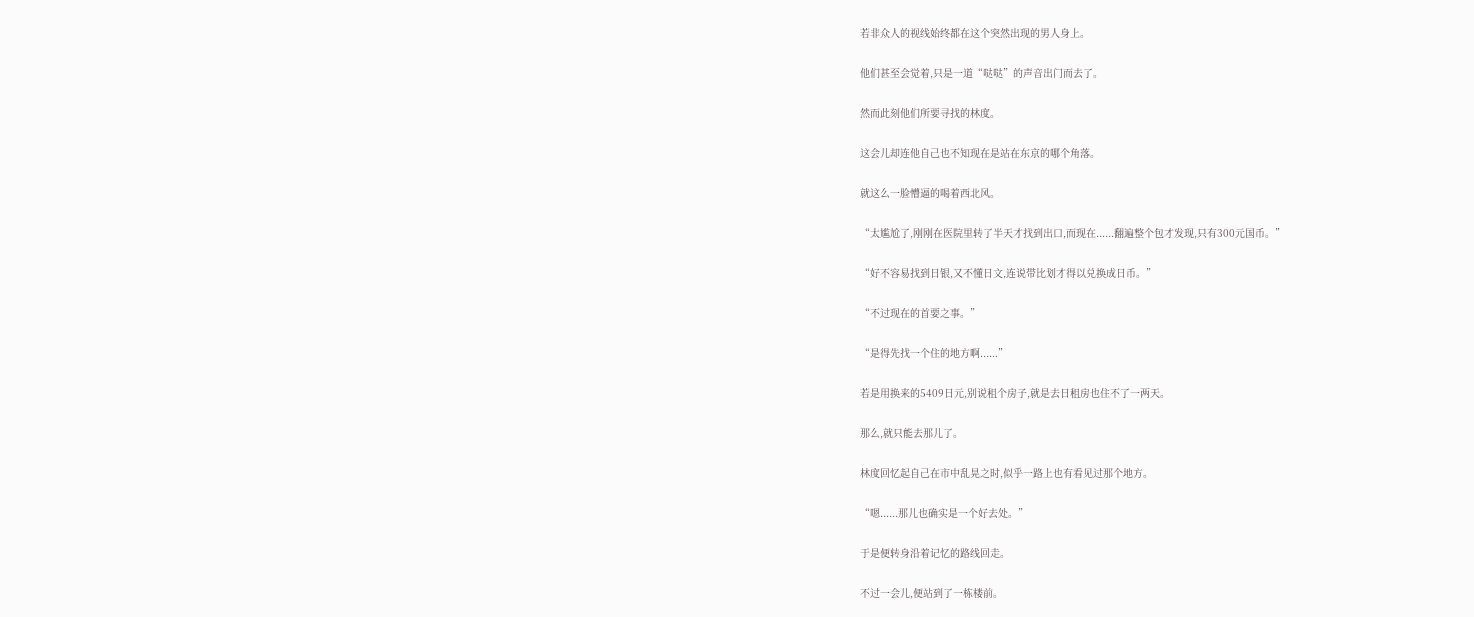若非众人的视线始终都在这个突然出现的男人身上。

他们甚至会觉着,只是一道“哒哒”的声音出门而去了。

然而此刻他们所要寻找的林度。

这会儿却连他自己也不知现在是站在东京的哪个角落。

就这么一脸懵逼的喝着西北风。

“太尴尬了,刚刚在医院里转了半天才找到出口,而现在......翻遍整个包才发现,只有300元国币。”

“好不容易找到日银,又不懂日文,连说带比划才得以兑换成日币。”

“不过现在的首要之事。”

“是得先找一个住的地方啊......”

若是用换来的5409日元,别说租个房子,就是去日租房也住不了一两天。

那么,就只能去那儿了。

林度回忆起自己在市中乱晃之时,似乎一路上也有看见过那个地方。

“嗯......那儿也确实是一个好去处。”

于是便转身沿着记忆的路线回走。

不过一会儿,便站到了一栋楼前。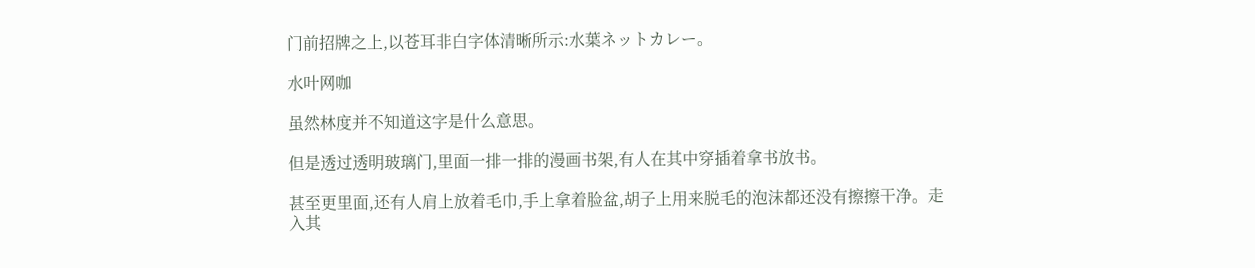门前招牌之上,以苍耳非白字体清晰所示:水葉ネットカレー。

水叶网咖

虽然林度并不知道这字是什么意思。

但是透过透明玻璃门,里面一排一排的漫画书架,有人在其中穿插着拿书放书。

甚至更里面,还有人肩上放着毛巾,手上拿着脸盆,胡子上用来脱毛的泡沫都还没有擦擦干净。走入其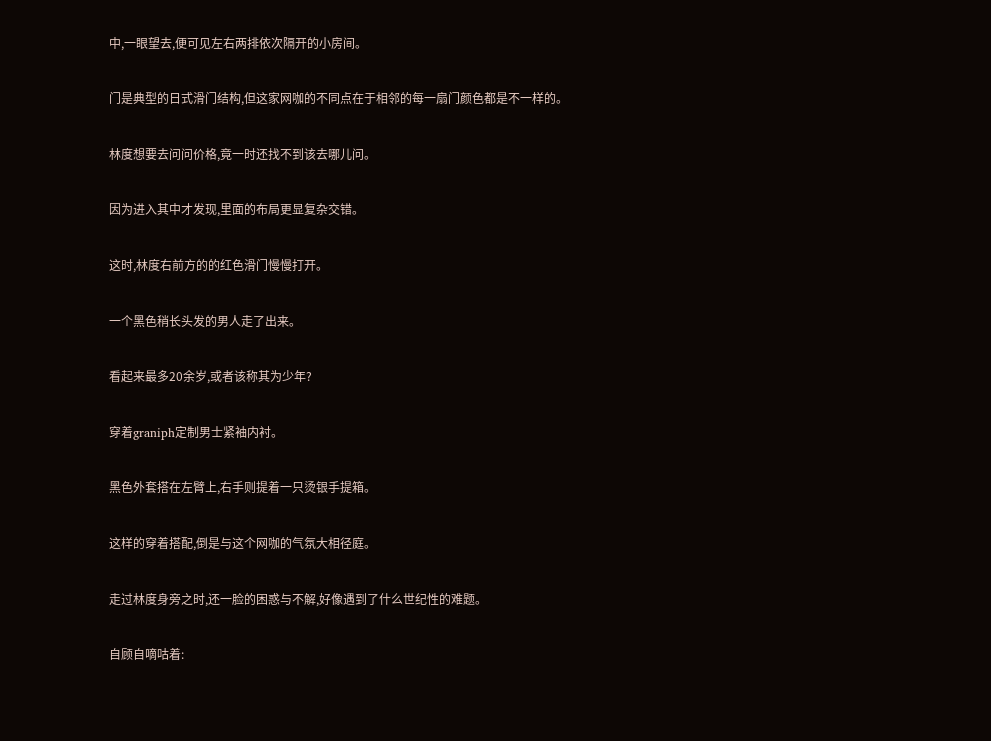中,一眼望去,便可见左右两排依次隔开的小房间。

门是典型的日式滑门结构,但这家网咖的不同点在于相邻的每一扇门颜色都是不一样的。

林度想要去问问价格,竟一时还找不到该去哪儿问。

因为进入其中才发现,里面的布局更显复杂交错。

这时,林度右前方的的红色滑门慢慢打开。

一个黑色稍长头发的男人走了出来。

看起来最多20余岁,或者该称其为少年?

穿着graniph定制男士紧袖内衬。

黑色外套搭在左臂上,右手则提着一只烫银手提箱。

这样的穿着搭配,倒是与这个网咖的气氛大相径庭。

走过林度身旁之时,还一脸的困惑与不解,好像遇到了什么世纪性的难题。

自顾自嘀咕着: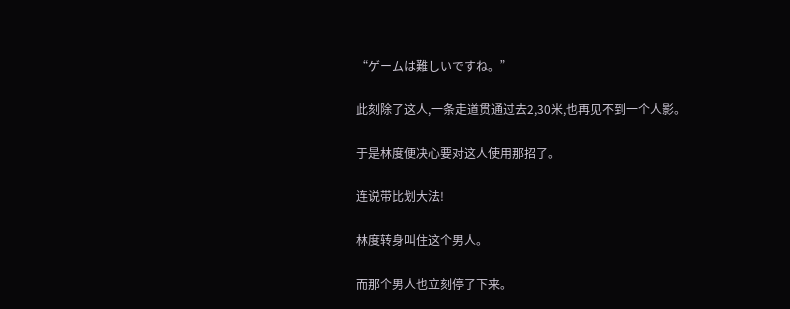“ゲームは難しいですね。”

此刻除了这人,一条走道贯通过去2,30米,也再见不到一个人影。

于是林度便决心要对这人使用那招了。

连说带比划大法!

林度转身叫住这个男人。

而那个男人也立刻停了下来。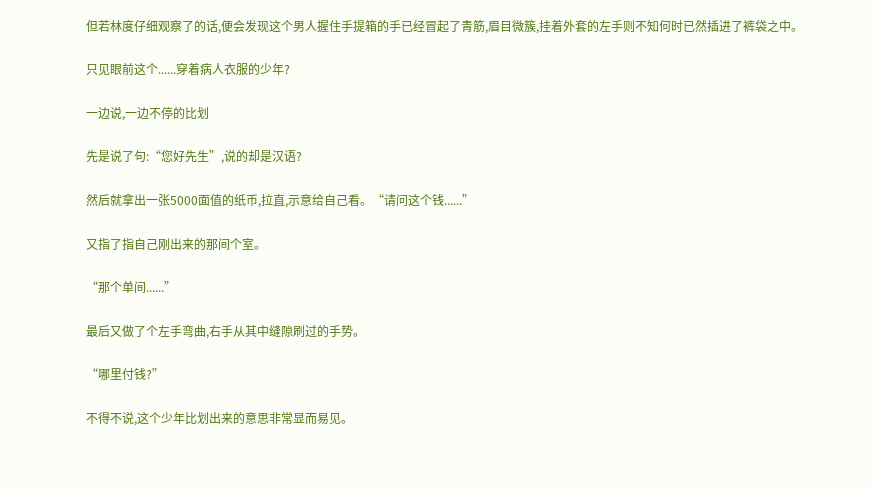但若林度仔细观察了的话,便会发现这个男人握住手提箱的手已经冒起了青筋,眉目微簇,挂着外套的左手则不知何时已然插进了裤袋之中。

只见眼前这个......穿着病人衣服的少年?

一边说,一边不停的比划

先是说了句:“您好先生”,说的却是汉语?

然后就拿出一张5000面值的纸币,拉直,示意给自己看。“请问这个钱......”

又指了指自己刚出来的那间个室。

“那个单间......”

最后又做了个左手弯曲,右手从其中缝隙刷过的手势。

“哪里付钱?”

不得不说,这个少年比划出来的意思非常显而易见。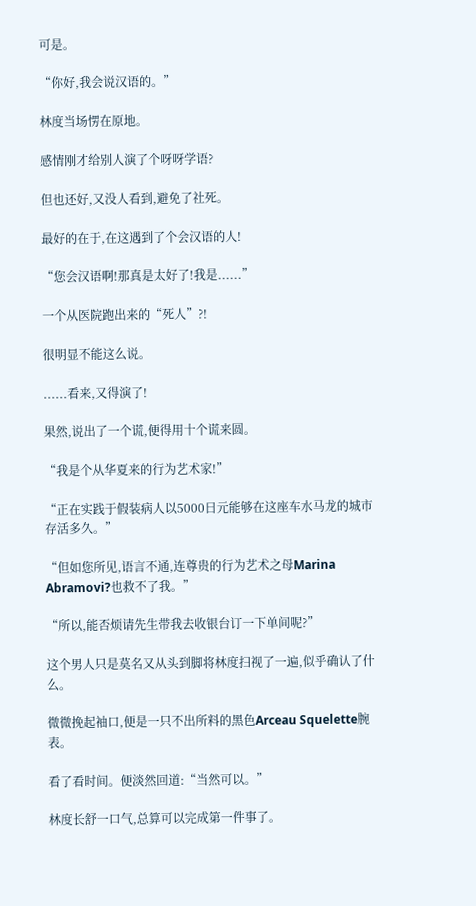可是。

“你好,我会说汉语的。”

林度当场愣在原地。

感情刚才给别人演了个呀呀学语?

但也还好,又没人看到,避免了社死。

最好的在于,在这遇到了个会汉语的人!

“您会汉语啊!那真是太好了!我是......”

一个从医院跑出来的“死人”?!

很明显不能这么说。

......看来,又得演了!

果然,说出了一个谎,便得用十个谎来圆。

“我是个从华夏来的行为艺术家!”

“正在实践于假装病人以5000日元能够在这座车水马龙的城市存活多久。”

“但如您所见,语言不通,连尊贵的行为艺术之母Marina Abramovi?也救不了我。”

“所以,能否烦请先生带我去收银台订一下单间呢?”

这个男人只是莫名又从头到脚将林度扫视了一遍,似乎确认了什么。

微微挽起袖口,便是一只不出所料的黑色Arceau Squelette腕表。

看了看时间。便淡然回道:“当然可以。”

林度长舒一口气,总算可以完成第一件事了。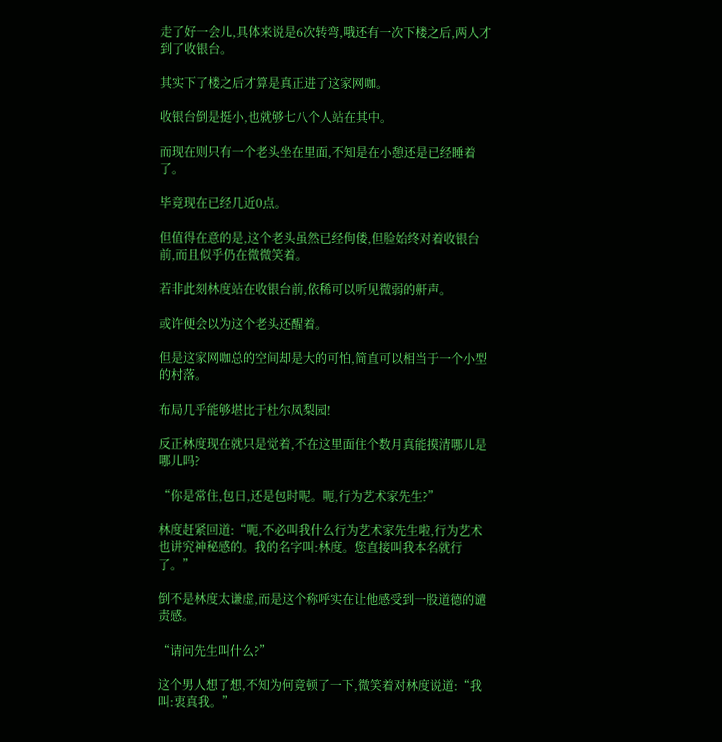走了好一会儿,具体来说是6次转弯,哦还有一次下楼之后,两人才到了收银台。

其实下了楼之后才算是真正进了这家网咖。

收银台倒是挺小,也就够七八个人站在其中。

而现在则只有一个老头坐在里面,不知是在小憩还是已经睡着了。

毕竟现在已经几近0点。

但值得在意的是,这个老头虽然已经佝偻,但脸始终对着收银台前,而且似乎仍在微微笑着。

若非此刻林度站在收银台前,依稀可以听见微弱的鼾声。

或许便会以为这个老头还醒着。

但是这家网咖总的空间却是大的可怕,简直可以相当于一个小型的村落。

布局几乎能够堪比于杜尔凤梨园!

反正林度现在就只是觉着,不在这里面住个数月真能摸清哪儿是哪儿吗?

“你是常住,包日,还是包时呢。呃,行为艺术家先生?”

林度赶紧回道:“呃,不必叫我什么行为艺术家先生啦,行为艺术也讲究神秘感的。我的名字叫:林度。您直接叫我本名就行了。”

倒不是林度太谦虚,而是这个称呼实在让他感受到一股道德的谴责感。

“请问先生叫什么?”

这个男人想了想,不知为何竟顿了一下,微笑着对林度说道:“我叫:衷真我。”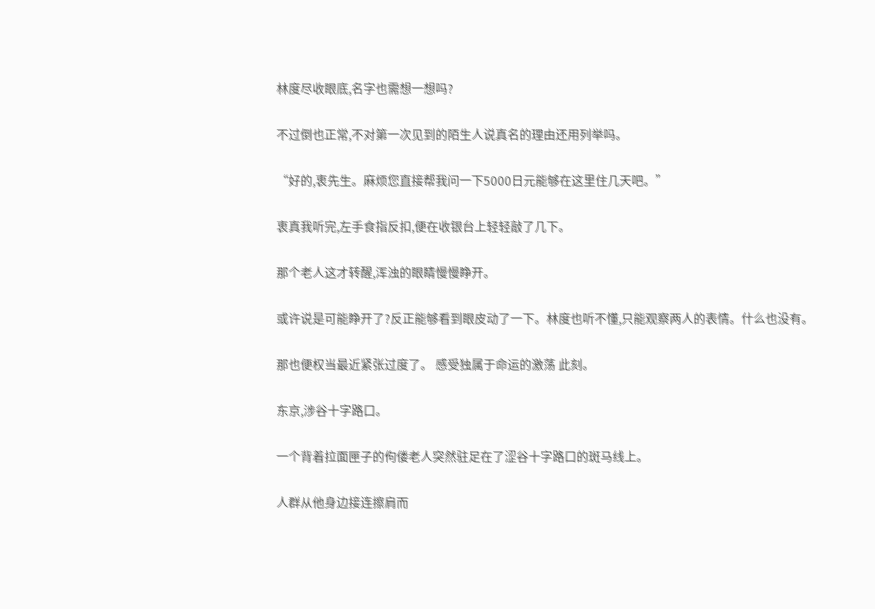林度尽收眼底,名字也需想一想吗?

不过倒也正常,不对第一次见到的陌生人说真名的理由还用列举吗。

“好的,衷先生。麻烦您直接帮我问一下5000日元能够在这里住几天吧。”

衷真我听完,左手食指反扣,便在收银台上轻轻敲了几下。

那个老人这才转醒,浑浊的眼睛慢慢睁开。

或许说是可能睁开了?反正能够看到眼皮动了一下。林度也听不懂,只能观察两人的表情。什么也没有。

那也便权当最近紧张过度了。 感受独属于命运的激荡 此刻。

东京,涉谷十字路口。

一个背着拉面匣子的佝偻老人突然驻足在了涩谷十字路口的斑马线上。

人群从他身边接连擦肩而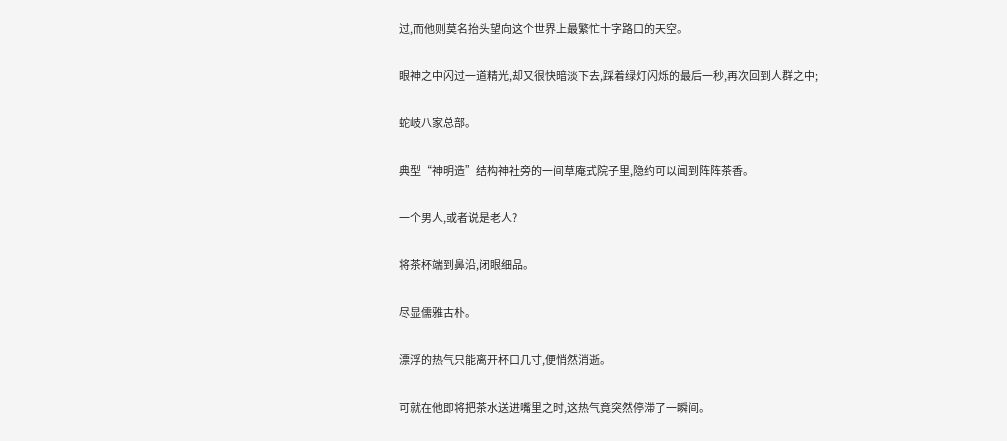过,而他则莫名抬头望向这个世界上最繁忙十字路口的天空。

眼神之中闪过一道精光,却又很快暗淡下去,踩着绿灯闪烁的最后一秒,再次回到人群之中;

蛇岐八家总部。

典型“神明造”结构神社旁的一间草庵式院子里,隐约可以闻到阵阵茶香。

一个男人,或者说是老人?

将茶杯端到鼻沿,闭眼细品。

尽显儒雅古朴。

漂浮的热气只能离开杯口几寸,便悄然消逝。

可就在他即将把茶水送进嘴里之时,这热气竟突然停滞了一瞬间。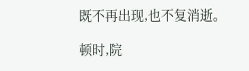既不再出现,也不复消逝。

顿时,院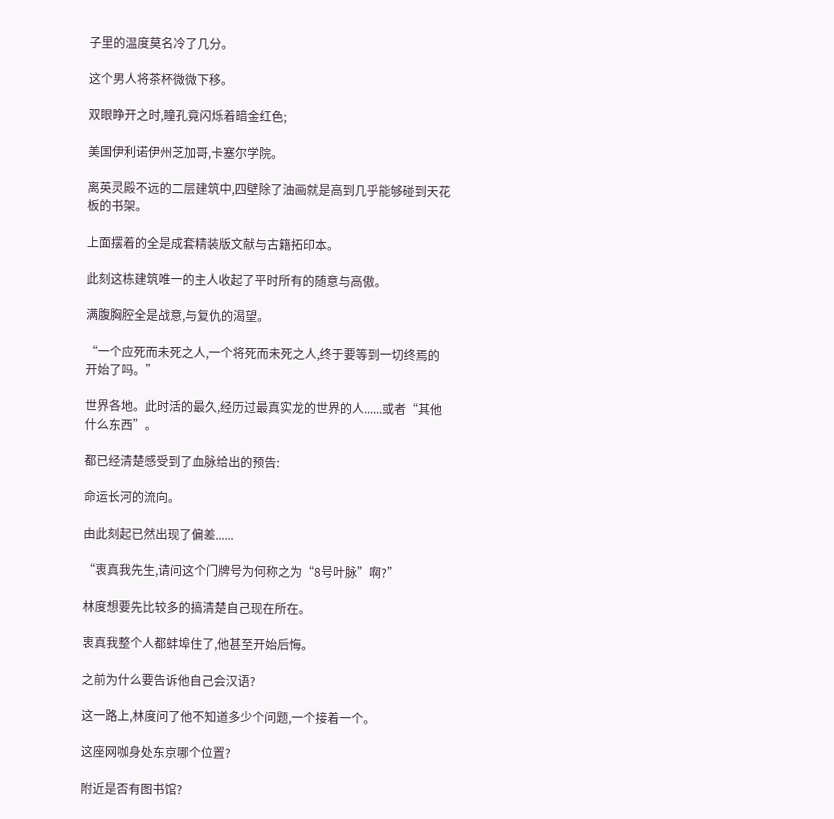子里的温度莫名冷了几分。

这个男人将茶杯微微下移。

双眼睁开之时,瞳孔竟闪烁着暗金红色;

美国伊利诺伊州芝加哥,卡塞尔学院。

离英灵殿不远的二层建筑中,四壁除了油画就是高到几乎能够碰到天花板的书架。

上面摆着的全是成套精装版文献与古籍拓印本。

此刻这栋建筑唯一的主人收起了平时所有的随意与高傲。

满腹胸腔全是战意,与复仇的渴望。

“一个应死而未死之人,一个将死而未死之人,终于要等到一切终焉的开始了吗。”

世界各地。此时活的最久,经历过最真实龙的世界的人......或者“其他什么东西”。

都已经清楚感受到了血脉给出的预告:

命运长河的流向。

由此刻起已然出现了偏差......

“衷真我先生,请问这个门牌号为何称之为“8号叶脉”啊?”

林度想要先比较多的搞清楚自己现在所在。

衷真我整个人都蚌埠住了,他甚至开始后悔。

之前为什么要告诉他自己会汉语?

这一路上,林度问了他不知道多少个问题,一个接着一个。

这座网咖身处东京哪个位置?

附近是否有图书馆?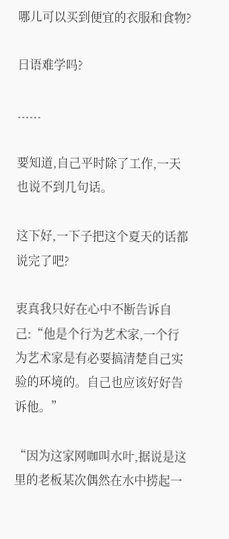哪儿可以买到便宜的衣服和食物?

日语难学吗?

......

要知道,自己平时除了工作,一天也说不到几句话。

这下好,一下子把这个夏天的话都说完了吧?

衷真我只好在心中不断告诉自己:“他是个行为艺术家,一个行为艺术家是有必要搞清楚自己实验的环境的。自己也应该好好告诉他。”

“因为这家网咖叫水叶,据说是这里的老板某次偶然在水中捞起一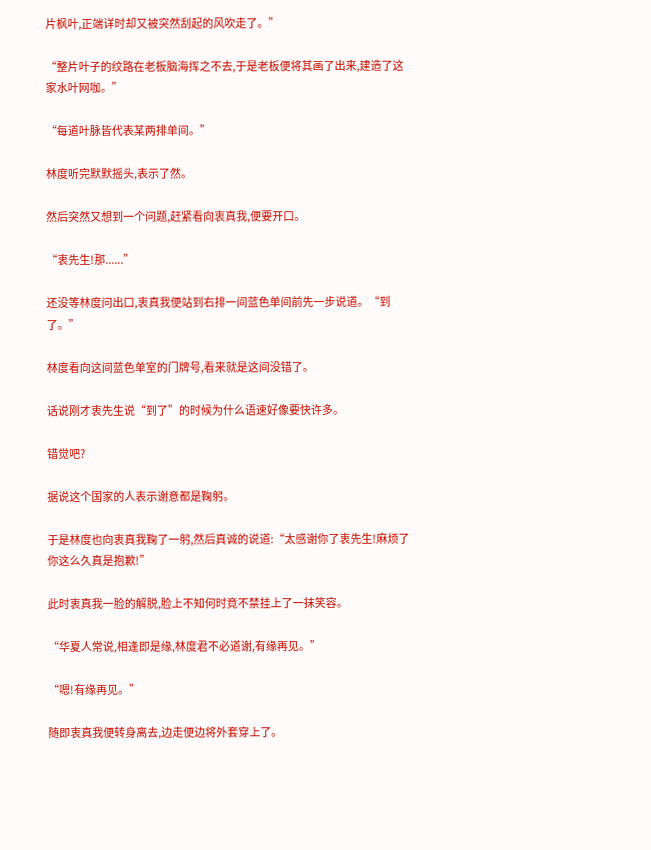片枫叶,正端详时却又被突然刮起的风吹走了。”

“整片叶子的纹路在老板脑海挥之不去,于是老板便将其画了出来,建造了这家水叶网咖。”

“每道叶脉皆代表某两排单间。”

林度听完默默摇头,表示了然。

然后突然又想到一个问题,赶紧看向衷真我,便要开口。

“衷先生!那......”

还没等林度问出口,衷真我便站到右排一间蓝色单间前先一步说道。“到了。”

林度看向这间蓝色单室的门牌号,看来就是这间没错了。

话说刚才衷先生说“到了”的时候为什么语速好像要快许多。

错觉吧?

据说这个国家的人表示谢意都是鞠躬。

于是林度也向衷真我鞠了一躬,然后真诚的说道:“太感谢你了衷先生!麻烦了你这么久真是抱歉!”

此时衷真我一脸的解脱,脸上不知何时竟不禁挂上了一抹笑容。

“华夏人常说,相逢即是缘,林度君不必道谢,有缘再见。”

“嗯!有缘再见。”

随即衷真我便转身离去,边走便边将外套穿上了。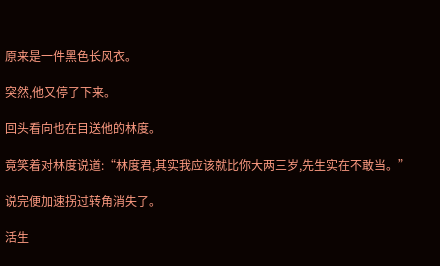原来是一件黑色长风衣。

突然,他又停了下来。

回头看向也在目送他的林度。

竟笑着对林度说道:“林度君,其实我应该就比你大两三岁,先生实在不敢当。”

说完便加速拐过转角消失了。

活生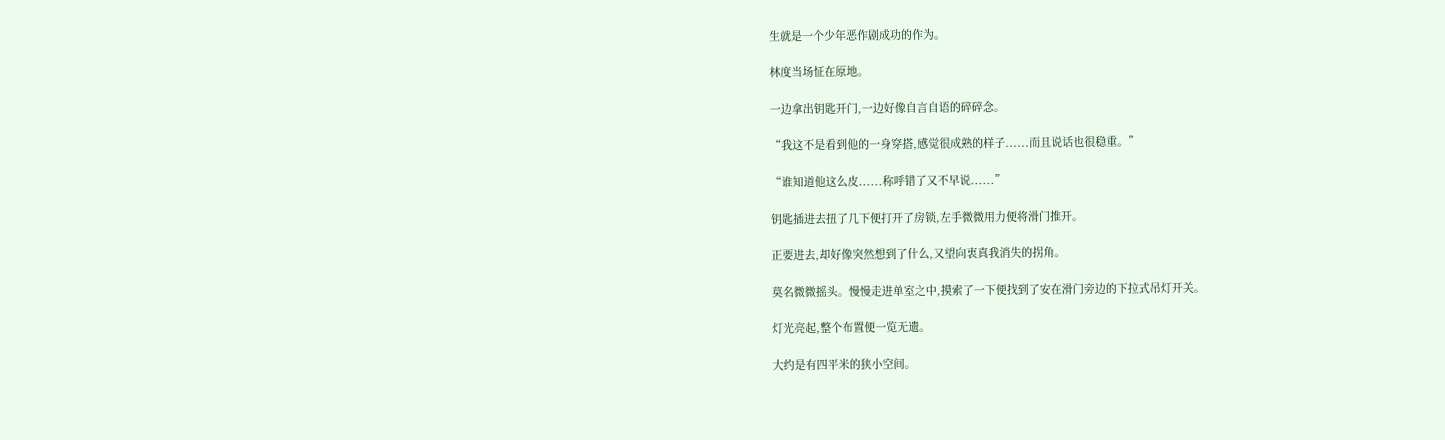生就是一个少年恶作剧成功的作为。

林度当场怔在原地。

一边拿出钥匙开门,一边好像自言自语的碎碎念。

“我这不是看到他的一身穿搭,感觉很成熟的样子......而且说话也很稳重。”

“谁知道他这么皮......称呼错了又不早说......”

钥匙插进去扭了几下便打开了房锁,左手微微用力便将滑门推开。

正要进去,却好像突然想到了什么,又望向衷真我消失的拐角。

莫名微微摇头。慢慢走进单室之中,摸索了一下便找到了安在滑门旁边的下拉式吊灯开关。

灯光亮起,整个布置便一览无遗。

大约是有四平米的狭小空间。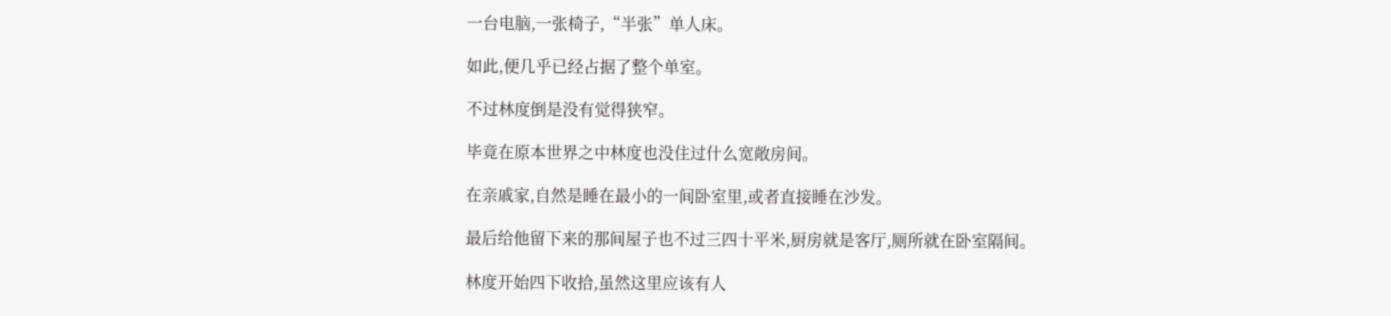一台电脑,一张椅子,“半张”单人床。

如此,便几乎已经占据了整个单室。

不过林度倒是没有觉得狭窄。

毕竟在原本世界之中林度也没住过什么宽敞房间。

在亲戚家,自然是睡在最小的一间卧室里,或者直接睡在沙发。

最后给他留下来的那间屋子也不过三四十平米,厨房就是客厅,厕所就在卧室隔间。

林度开始四下收拾,虽然这里应该有人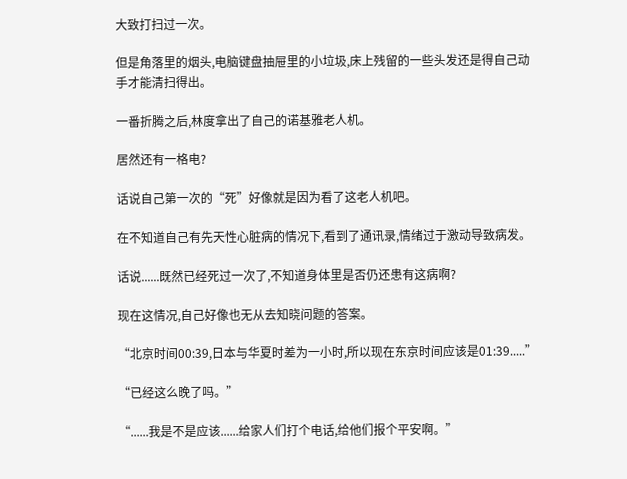大致打扫过一次。

但是角落里的烟头,电脑键盘抽屉里的小垃圾,床上残留的一些头发还是得自己动手才能清扫得出。

一番折腾之后,林度拿出了自己的诺基雅老人机。

居然还有一格电?

话说自己第一次的“死”好像就是因为看了这老人机吧。

在不知道自己有先天性心脏病的情况下,看到了通讯录,情绪过于激动导致病发。

话说......既然已经死过一次了,不知道身体里是否仍还患有这病啊?

现在这情况,自己好像也无从去知晓问题的答案。

“北京时间00:39,日本与华夏时差为一小时,所以现在东京时间应该是01:39.....”

“已经这么晚了吗。”

“......我是不是应该......给家人们打个电话,给他们报个平安啊。”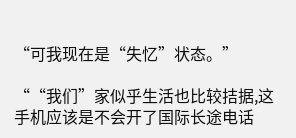“可我现在是“失忆”状态。”

““我们”家似乎生活也比较拮据,这手机应该是不会开了国际长途电话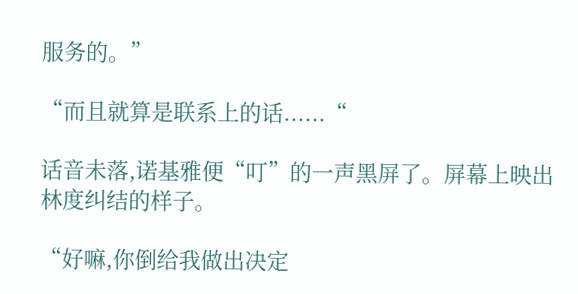服务的。”

“而且就算是联系上的话......“

话音未落,诺基雅便“叮”的一声黑屏了。屏幕上映出林度纠结的样子。

“好嘛,你倒给我做出决定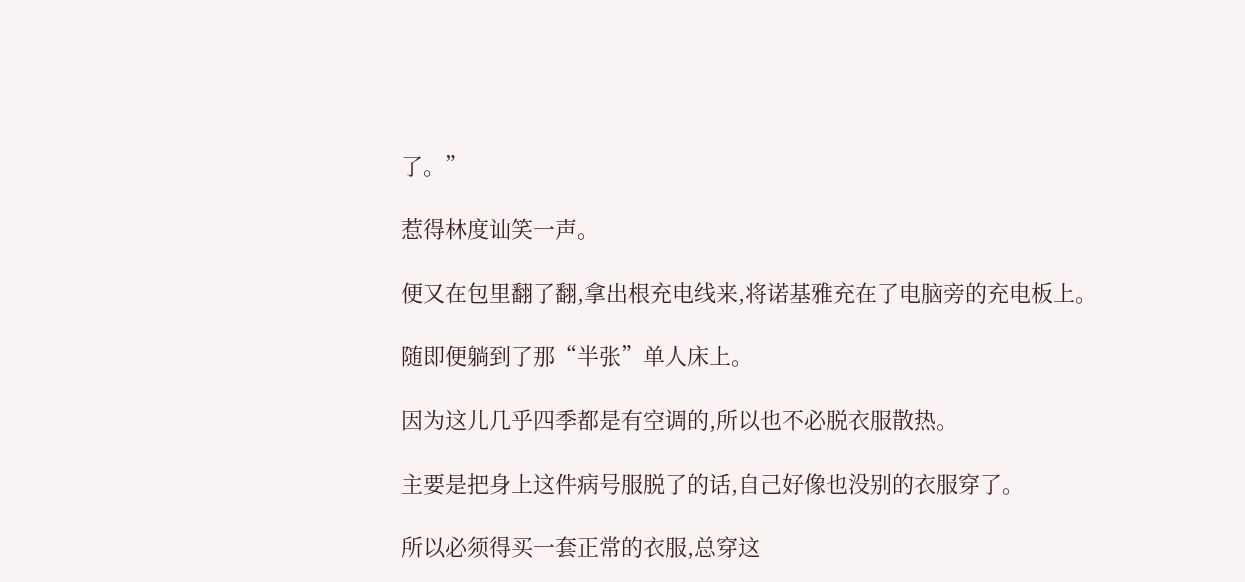了。”

惹得林度讪笑一声。

便又在包里翻了翻,拿出根充电线来,将诺基雅充在了电脑旁的充电板上。

随即便躺到了那“半张”单人床上。

因为这儿几乎四季都是有空调的,所以也不必脱衣服散热。

主要是把身上这件病号服脱了的话,自己好像也没别的衣服穿了。

所以必须得买一套正常的衣服,总穿这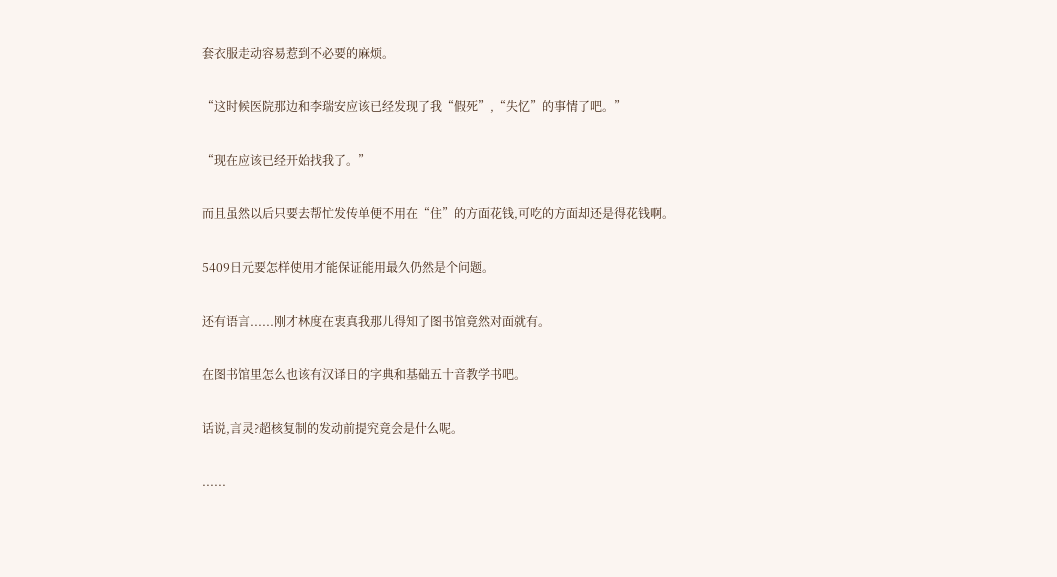套衣服走动容易惹到不必要的麻烦。

“这时候医院那边和李瑞安应该已经发现了我“假死”,“失忆”的事情了吧。”

“现在应该已经开始找我了。”

而且虽然以后只要去帮忙发传单便不用在“住”的方面花钱,可吃的方面却还是得花钱啊。

5409日元要怎样使用才能保证能用最久仍然是个问题。

还有语言......刚才林度在衷真我那儿得知了图书馆竟然对面就有。

在图书馆里怎么也该有汉译日的字典和基础五十音教学书吧。

话说,言灵?超核复制的发动前提究竟会是什么呢。

......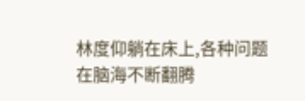林度仰躺在床上,各种问题在脑海不断翻腾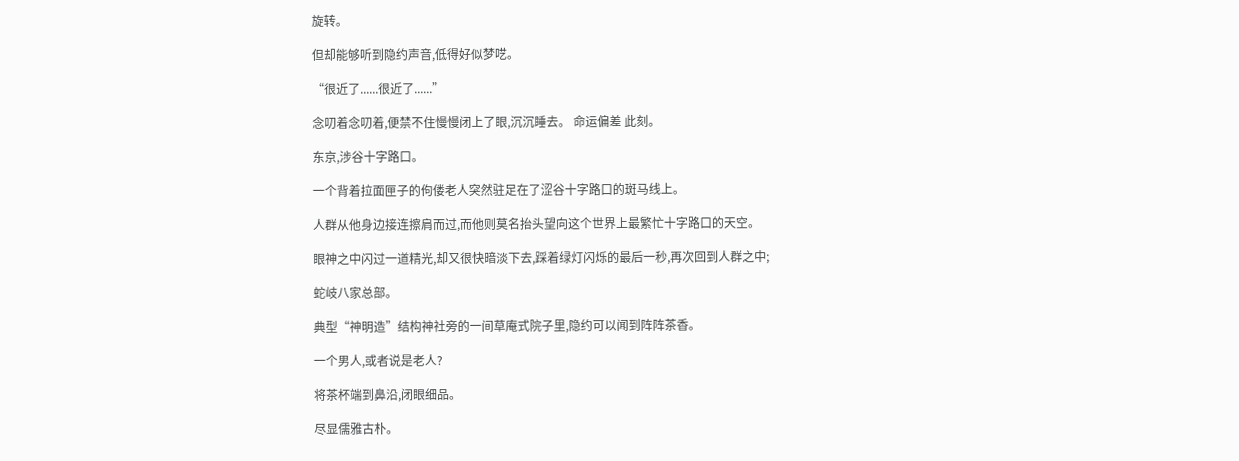旋转。

但却能够听到隐约声音,低得好似梦呓。

“很近了......很近了......”

念叨着念叨着,便禁不住慢慢闭上了眼,沉沉睡去。 命运偏差 此刻。

东京,涉谷十字路口。

一个背着拉面匣子的佝偻老人突然驻足在了涩谷十字路口的斑马线上。

人群从他身边接连擦肩而过,而他则莫名抬头望向这个世界上最繁忙十字路口的天空。

眼神之中闪过一道精光,却又很快暗淡下去,踩着绿灯闪烁的最后一秒,再次回到人群之中;

蛇岐八家总部。

典型“神明造”结构神社旁的一间草庵式院子里,隐约可以闻到阵阵茶香。

一个男人,或者说是老人?

将茶杯端到鼻沿,闭眼细品。

尽显儒雅古朴。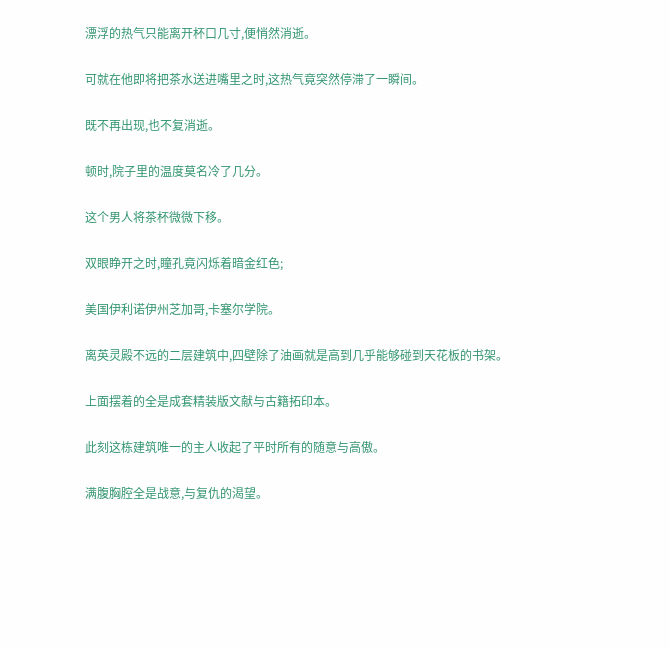漂浮的热气只能离开杯口几寸,便悄然消逝。

可就在他即将把茶水送进嘴里之时,这热气竟突然停滞了一瞬间。

既不再出现,也不复消逝。

顿时,院子里的温度莫名冷了几分。

这个男人将茶杯微微下移。

双眼睁开之时,瞳孔竟闪烁着暗金红色;

美国伊利诺伊州芝加哥,卡塞尔学院。

离英灵殿不远的二层建筑中,四壁除了油画就是高到几乎能够碰到天花板的书架。

上面摆着的全是成套精装版文献与古籍拓印本。

此刻这栋建筑唯一的主人收起了平时所有的随意与高傲。

满腹胸腔全是战意,与复仇的渴望。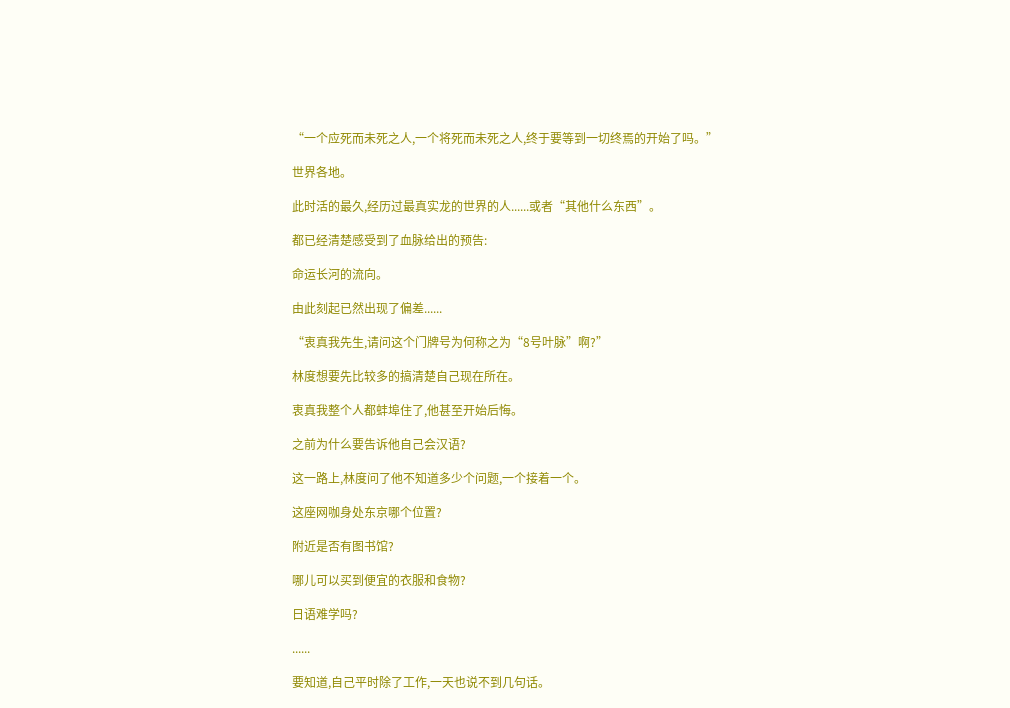“一个应死而未死之人,一个将死而未死之人,终于要等到一切终焉的开始了吗。”

世界各地。

此时活的最久,经历过最真实龙的世界的人......或者“其他什么东西”。

都已经清楚感受到了血脉给出的预告:

命运长河的流向。

由此刻起已然出现了偏差......

“衷真我先生,请问这个门牌号为何称之为“8号叶脉”啊?”

林度想要先比较多的搞清楚自己现在所在。

衷真我整个人都蚌埠住了,他甚至开始后悔。

之前为什么要告诉他自己会汉语?

这一路上,林度问了他不知道多少个问题,一个接着一个。

这座网咖身处东京哪个位置?

附近是否有图书馆?

哪儿可以买到便宜的衣服和食物?

日语难学吗?

......

要知道,自己平时除了工作,一天也说不到几句话。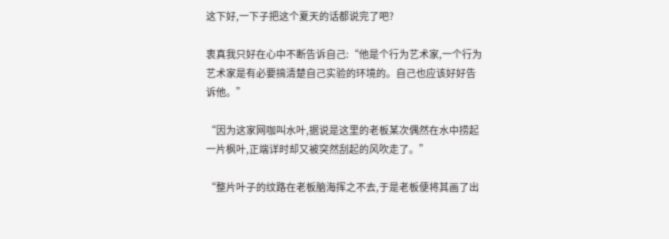这下好,一下子把这个夏天的话都说完了吧?

衷真我只好在心中不断告诉自己:“他是个行为艺术家,一个行为艺术家是有必要搞清楚自己实验的环境的。自己也应该好好告诉他。”

“因为这家网咖叫水叶,据说是这里的老板某次偶然在水中捞起一片枫叶,正端详时却又被突然刮起的风吹走了。”

“整片叶子的纹路在老板脑海挥之不去,于是老板便将其画了出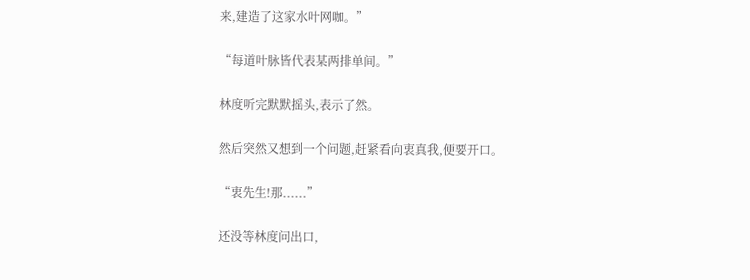来,建造了这家水叶网咖。”

“每道叶脉皆代表某两排单间。”

林度听完默默摇头,表示了然。

然后突然又想到一个问题,赶紧看向衷真我,便要开口。

“衷先生!那......”

还没等林度问出口,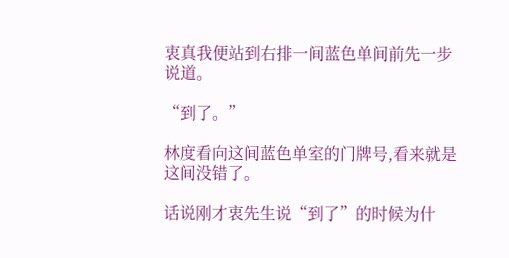衷真我便站到右排一间蓝色单间前先一步说道。

“到了。”

林度看向这间蓝色单室的门牌号,看来就是这间没错了。

话说刚才衷先生说“到了”的时候为什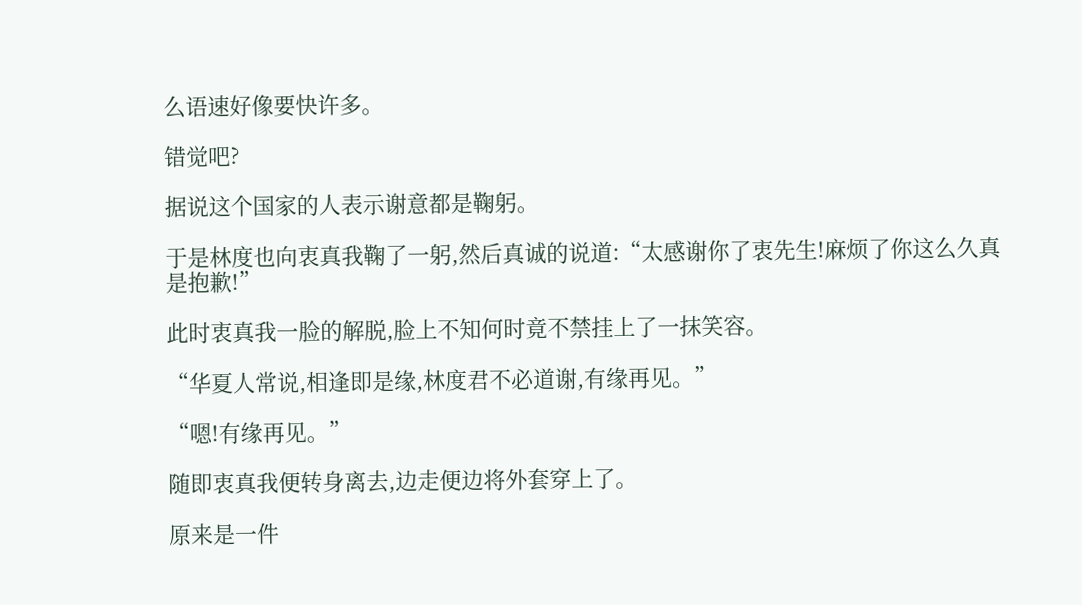么语速好像要快许多。

错觉吧?

据说这个国家的人表示谢意都是鞠躬。

于是林度也向衷真我鞠了一躬,然后真诚的说道:“太感谢你了衷先生!麻烦了你这么久真是抱歉!”

此时衷真我一脸的解脱,脸上不知何时竟不禁挂上了一抹笑容。

“华夏人常说,相逢即是缘,林度君不必道谢,有缘再见。”

“嗯!有缘再见。”

随即衷真我便转身离去,边走便边将外套穿上了。

原来是一件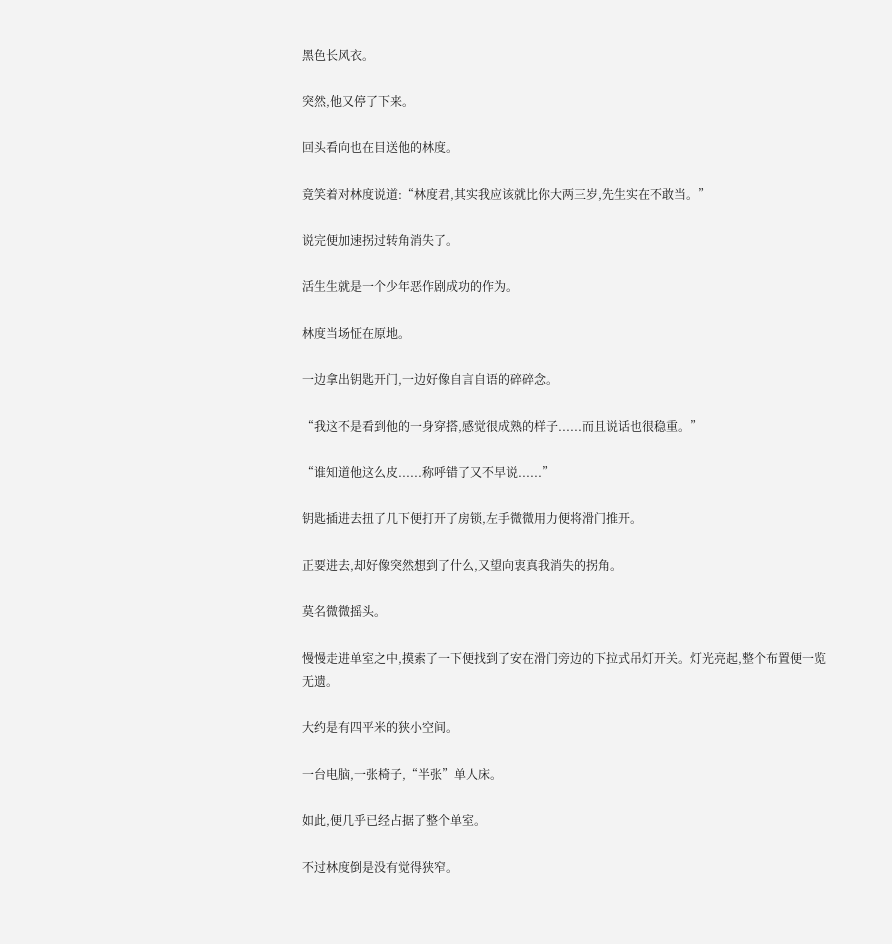黑色长风衣。

突然,他又停了下来。

回头看向也在目送他的林度。

竟笑着对林度说道:“林度君,其实我应该就比你大两三岁,先生实在不敢当。”

说完便加速拐过转角消失了。

活生生就是一个少年恶作剧成功的作为。

林度当场怔在原地。

一边拿出钥匙开门,一边好像自言自语的碎碎念。

“我这不是看到他的一身穿搭,感觉很成熟的样子......而且说话也很稳重。”

“谁知道他这么皮......称呼错了又不早说......”

钥匙插进去扭了几下便打开了房锁,左手微微用力便将滑门推开。

正要进去,却好像突然想到了什么,又望向衷真我消失的拐角。

莫名微微摇头。

慢慢走进单室之中,摸索了一下便找到了安在滑门旁边的下拉式吊灯开关。灯光亮起,整个布置便一览无遗。

大约是有四平米的狭小空间。

一台电脑,一张椅子,“半张”单人床。

如此,便几乎已经占据了整个单室。

不过林度倒是没有觉得狭窄。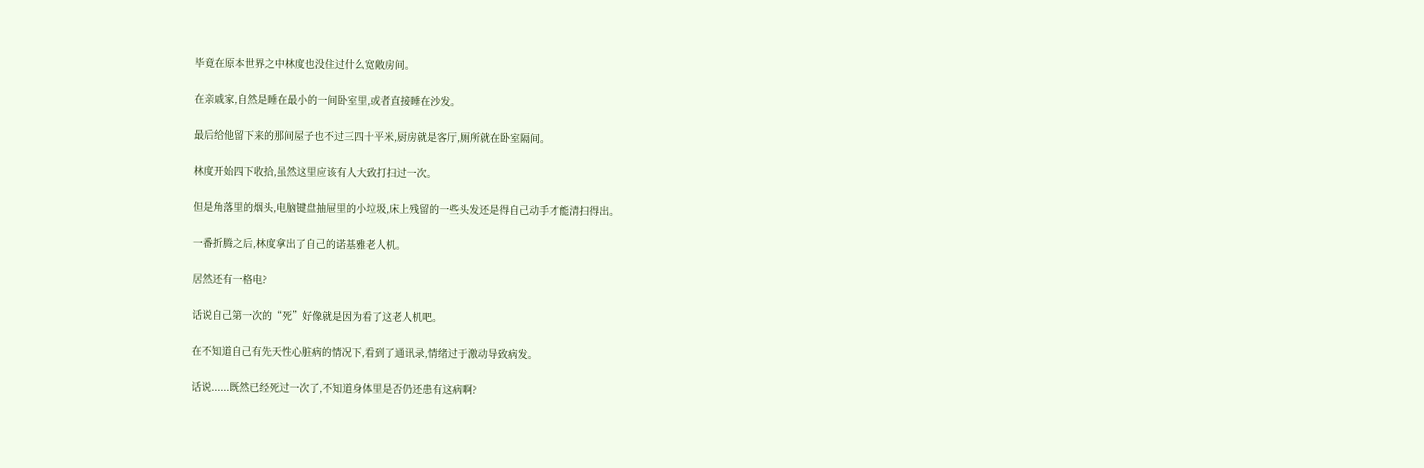毕竟在原本世界之中林度也没住过什么宽敞房间。

在亲戚家,自然是睡在最小的一间卧室里,或者直接睡在沙发。

最后给他留下来的那间屋子也不过三四十平米,厨房就是客厅,厕所就在卧室隔间。

林度开始四下收拾,虽然这里应该有人大致打扫过一次。

但是角落里的烟头,电脑键盘抽屉里的小垃圾,床上残留的一些头发还是得自己动手才能清扫得出。

一番折腾之后,林度拿出了自己的诺基雅老人机。

居然还有一格电?

话说自己第一次的“死”好像就是因为看了这老人机吧。

在不知道自己有先天性心脏病的情况下,看到了通讯录,情绪过于激动导致病发。

话说......既然已经死过一次了,不知道身体里是否仍还患有这病啊?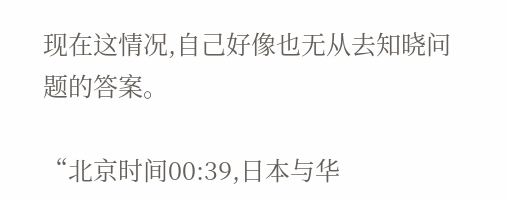现在这情况,自己好像也无从去知晓问题的答案。

“北京时间00:39,日本与华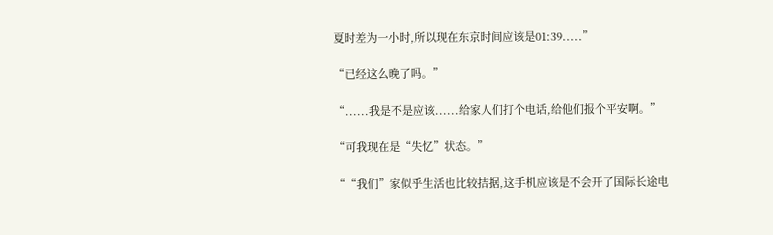夏时差为一小时,所以现在东京时间应该是01:39.....”

“已经这么晚了吗。”

“......我是不是应该......给家人们打个电话,给他们报个平安啊。”

“可我现在是“失忆”状态。”

““我们”家似乎生活也比较拮据,这手机应该是不会开了国际长途电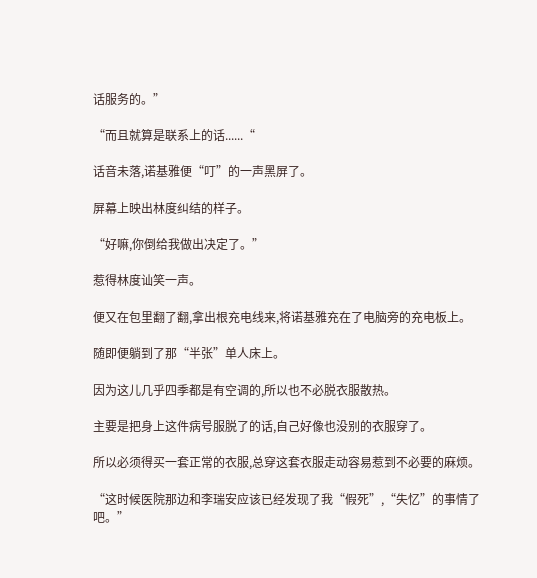话服务的。”

“而且就算是联系上的话......“

话音未落,诺基雅便“叮”的一声黑屏了。

屏幕上映出林度纠结的样子。

“好嘛,你倒给我做出决定了。”

惹得林度讪笑一声。

便又在包里翻了翻,拿出根充电线来,将诺基雅充在了电脑旁的充电板上。

随即便躺到了那“半张”单人床上。

因为这儿几乎四季都是有空调的,所以也不必脱衣服散热。

主要是把身上这件病号服脱了的话,自己好像也没别的衣服穿了。

所以必须得买一套正常的衣服,总穿这套衣服走动容易惹到不必要的麻烦。

“这时候医院那边和李瑞安应该已经发现了我“假死”,“失忆”的事情了吧。”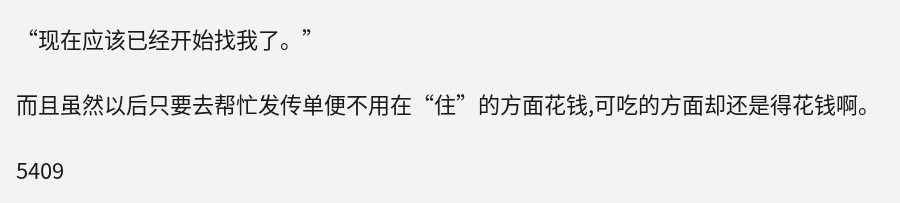“现在应该已经开始找我了。”

而且虽然以后只要去帮忙发传单便不用在“住”的方面花钱,可吃的方面却还是得花钱啊。

5409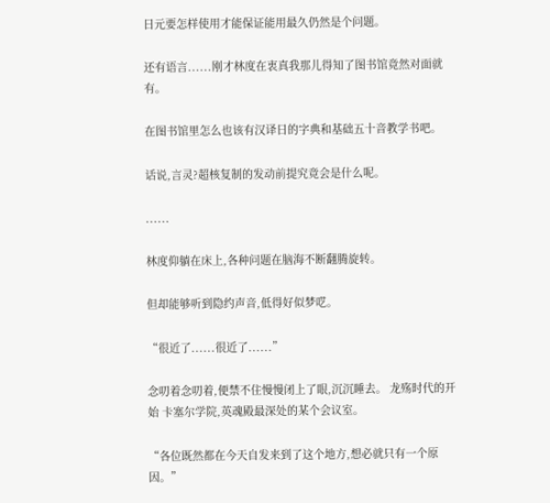日元要怎样使用才能保证能用最久仍然是个问题。

还有语言......刚才林度在衷真我那儿得知了图书馆竟然对面就有。

在图书馆里怎么也该有汉译日的字典和基础五十音教学书吧。

话说,言灵?超核复制的发动前提究竟会是什么呢。

......

林度仰躺在床上,各种问题在脑海不断翻腾旋转。

但却能够听到隐约声音,低得好似梦呓。

“很近了......很近了......”

念叨着念叨着,便禁不住慢慢闭上了眼,沉沉睡去。 龙殇时代的开始 卡塞尔学院,英魂殿最深处的某个会议室。

“各位既然都在今天自发来到了这个地方,想必就只有一个原因。”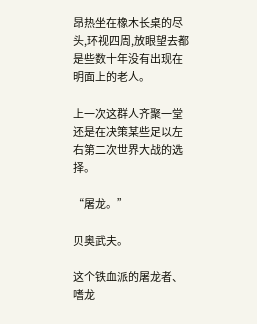昂热坐在橡木长桌的尽头,环视四周,放眼望去都是些数十年没有出现在明面上的老人。

上一次这群人齐聚一堂还是在决策某些足以左右第二次世界大战的选择。

“屠龙。”

贝奥武夫。

这个铁血派的屠龙者、嗜龙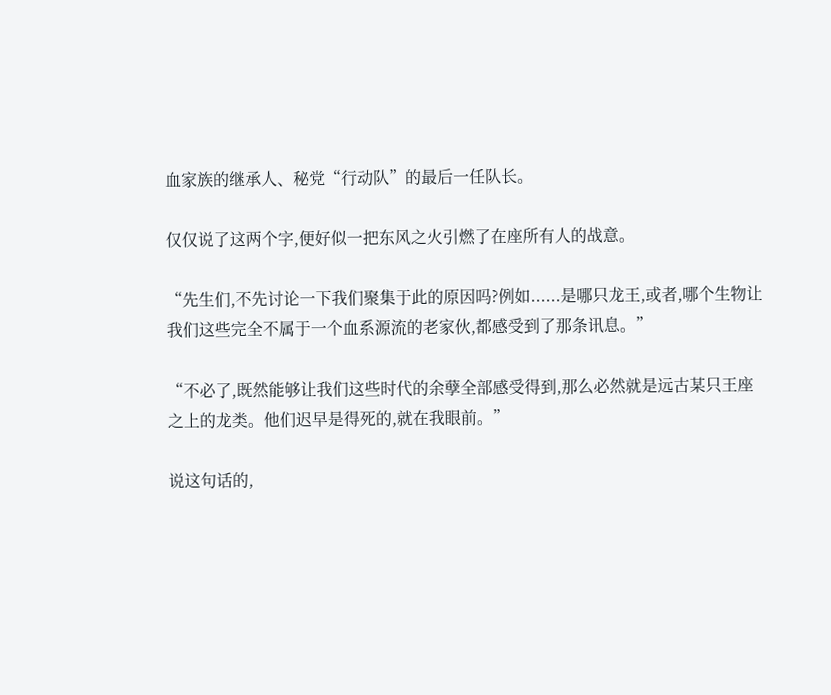血家族的继承人、秘党“行动队”的最后一任队长。

仅仅说了这两个字,便好似一把东风之火引燃了在座所有人的战意。

“先生们,不先讨论一下我们聚集于此的原因吗?例如......是哪只龙王,或者,哪个生物让我们这些完全不属于一个血系源流的老家伙,都感受到了那条讯息。”

“不必了,既然能够让我们这些时代的余孽全部感受得到,那么必然就是远古某只王座之上的龙类。他们迟早是得死的,就在我眼前。”

说这句话的,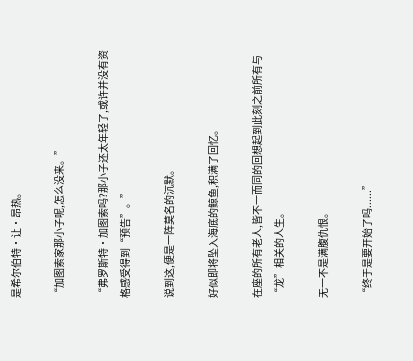是希尔伯特·让·昂热。

“加图索家那小子呢,怎么没来。”

“弗罗斯特·加图索吗?那小子还太年轻了,或许并没有资格感受得到“预告”。”

说到这,便是一阵莫名的沉默。

好似即将坠入海底的鲸鱼,积满了回忆。

在座的所有老人,皆不一而同的回想起到此刻之前所有与“龙”相关的人生。

无一不是满腹仇恨。

“终于是要开始了吗......”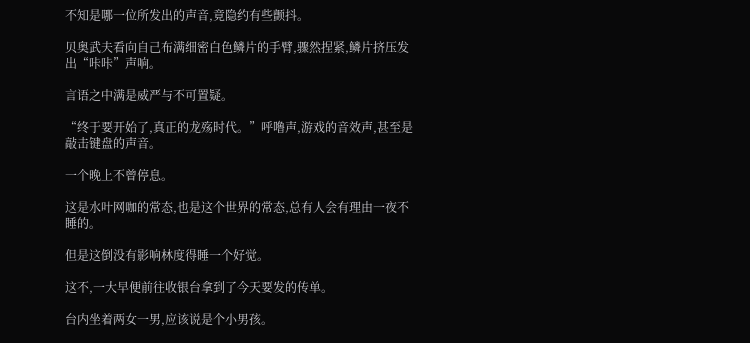不知是哪一位所发出的声音,竟隐约有些颤抖。

贝奥武夫看向自己布满细密白色鳞片的手臂,骤然捏紧,鳞片挤压发出“咔咔”声响。

言语之中满是威严与不可置疑。

“终于要开始了,真正的龙殇时代。”呼噜声,游戏的音效声,甚至是敲击键盘的声音。

一个晚上不曾停息。

这是水叶网咖的常态,也是这个世界的常态,总有人会有理由一夜不睡的。

但是这倒没有影响林度得睡一个好觉。

这不,一大早便前往收银台拿到了今天要发的传单。

台内坐着两女一男,应该说是个小男孩。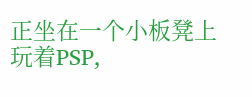正坐在一个小板凳上玩着PSP,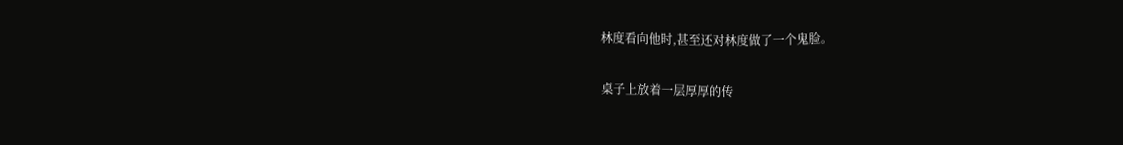林度看向他时,甚至还对林度做了一个鬼脸。

桌子上放着一层厚厚的传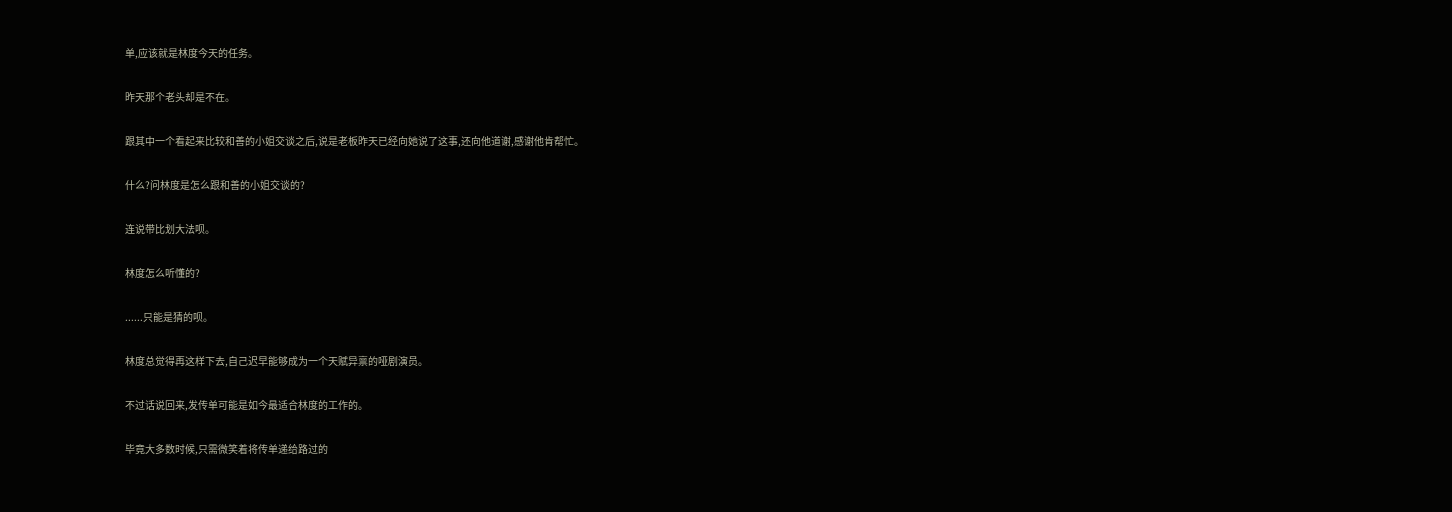单,应该就是林度今天的任务。

昨天那个老头却是不在。

跟其中一个看起来比较和善的小姐交谈之后,说是老板昨天已经向她说了这事,还向他道谢,感谢他肯帮忙。

什么?问林度是怎么跟和善的小姐交谈的?

连说带比划大法呗。

林度怎么听懂的?

......只能是猜的呗。

林度总觉得再这样下去,自己迟早能够成为一个天赋异禀的哑剧演员。

不过话说回来,发传单可能是如今最适合林度的工作的。

毕竟大多数时候,只需微笑着将传单递给路过的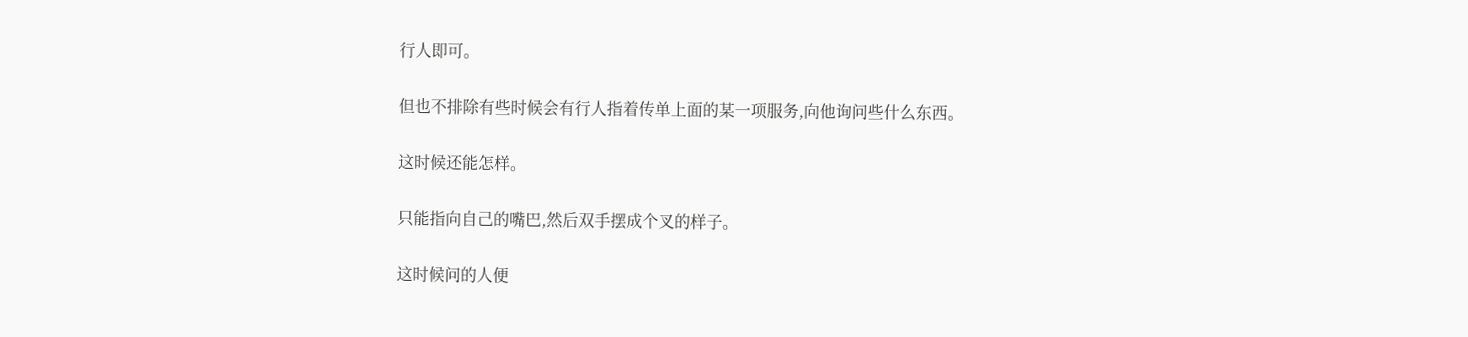行人即可。

但也不排除有些时候会有行人指着传单上面的某一项服务,向他询问些什么东西。

这时候还能怎样。

只能指向自己的嘴巴,然后双手摆成个叉的样子。

这时候问的人便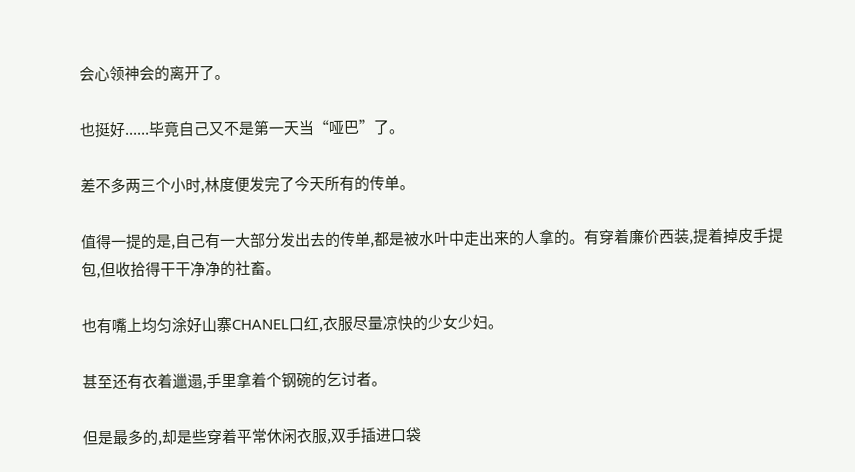会心领神会的离开了。

也挺好......毕竟自己又不是第一天当“哑巴”了。

差不多两三个小时,林度便发完了今天所有的传单。

值得一提的是,自己有一大部分发出去的传单,都是被水叶中走出来的人拿的。有穿着廉价西装,提着掉皮手提包,但收拾得干干净净的社畜。

也有嘴上均匀涂好山寨CHANEL口红,衣服尽量凉快的少女少妇。

甚至还有衣着邋遢,手里拿着个钢碗的乞讨者。

但是最多的,却是些穿着平常休闲衣服,双手插进口袋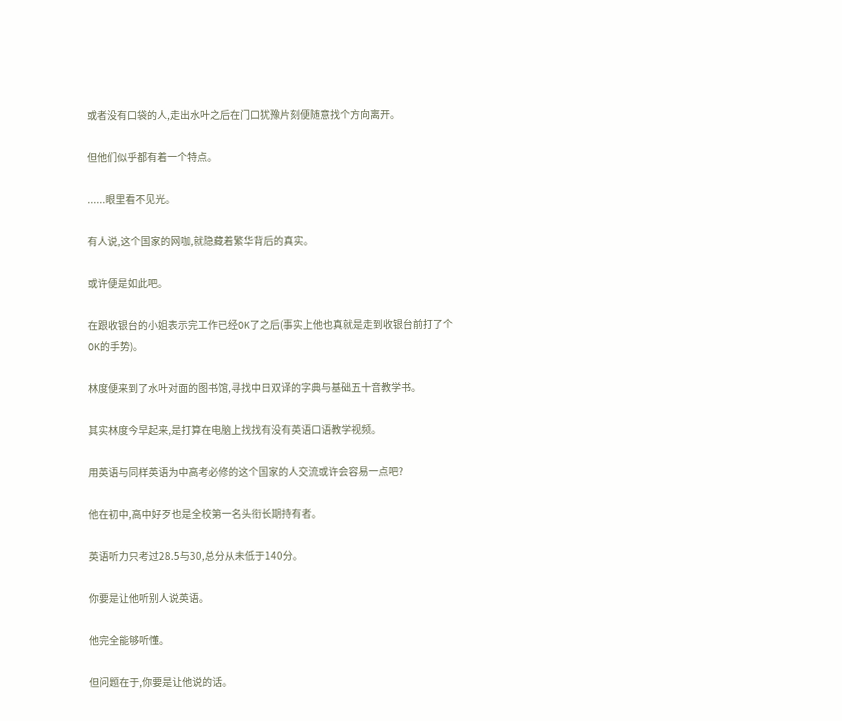或者没有口袋的人,走出水叶之后在门口犹豫片刻便随意找个方向离开。

但他们似乎都有着一个特点。

......眼里看不见光。

有人说,这个国家的网咖,就隐藏着繁华背后的真实。

或许便是如此吧。

在跟收银台的小姐表示完工作已经OK了之后(事实上他也真就是走到收银台前打了个OK的手势)。

林度便来到了水叶对面的图书馆,寻找中日双译的字典与基础五十音教学书。

其实林度今早起来,是打算在电脑上找找有没有英语口语教学视频。

用英语与同样英语为中高考必修的这个国家的人交流或许会容易一点吧?

他在初中,高中好歹也是全校第一名头衔长期持有者。

英语听力只考过28.5与30,总分从未低于140分。

你要是让他听别人说英语。

他完全能够听懂。

但问题在于,你要是让他说的话。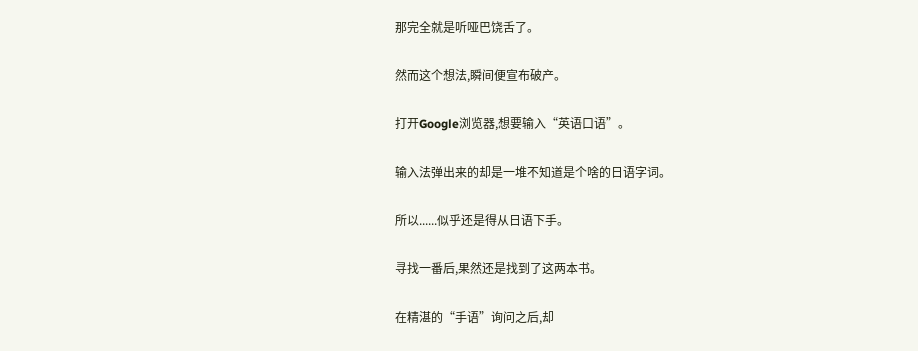那完全就是听哑巴饶舌了。

然而这个想法,瞬间便宣布破产。

打开Google浏览器,想要输入“英语口语”。

输入法弹出来的却是一堆不知道是个啥的日语字词。

所以......似乎还是得从日语下手。

寻找一番后,果然还是找到了这两本书。

在精湛的“手语”询问之后,却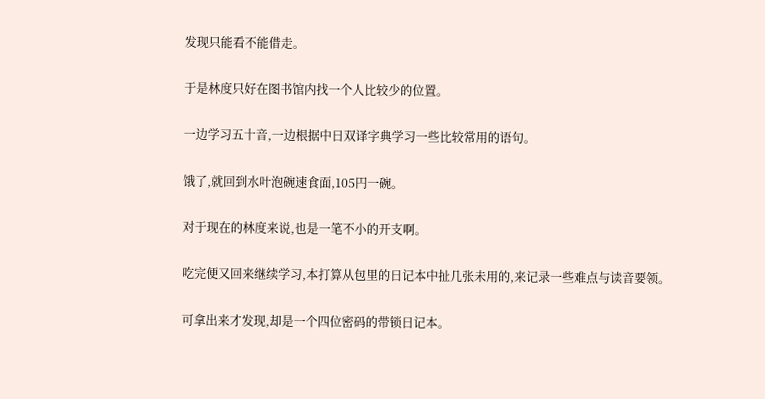发现只能看不能借走。

于是林度只好在图书馆内找一个人比较少的位置。

一边学习五十音,一边根据中日双译字典学习一些比较常用的语句。

饿了,就回到水叶泡碗速食面,105円一碗。

对于现在的林度来说,也是一笔不小的开支啊。

吃完便又回来继续学习,本打算从包里的日记本中扯几张未用的,来记录一些难点与读音要领。

可拿出来才发现,却是一个四位密码的带锁日记本。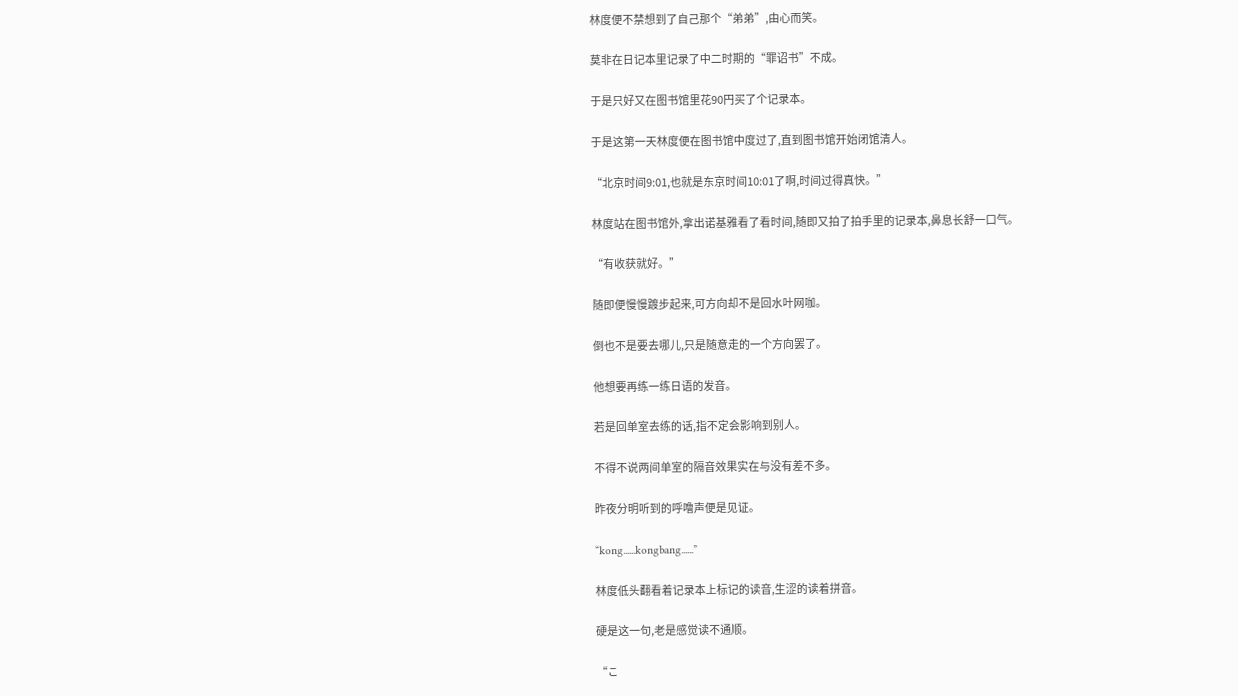林度便不禁想到了自己那个“弟弟”,由心而笑。

莫非在日记本里记录了中二时期的“罪诏书”不成。

于是只好又在图书馆里花90円买了个记录本。

于是这第一天林度便在图书馆中度过了,直到图书馆开始闭馆清人。

“北京时间9:01,也就是东京时间10:01了啊,时间过得真快。”

林度站在图书馆外,拿出诺基雅看了看时间,随即又拍了拍手里的记录本,鼻息长舒一口气。

“有收获就好。”

随即便慢慢踱步起来,可方向却不是回水叶网咖。

倒也不是要去哪儿,只是随意走的一个方向罢了。

他想要再练一练日语的发音。

若是回单室去练的话,指不定会影响到别人。

不得不说两间单室的隔音效果实在与没有差不多。

昨夜分明听到的呼噜声便是见证。

“kong......kongbang......”

林度低头翻看着记录本上标记的读音,生涩的读着拼音。

硬是这一句,老是感觉读不通顺。

“こ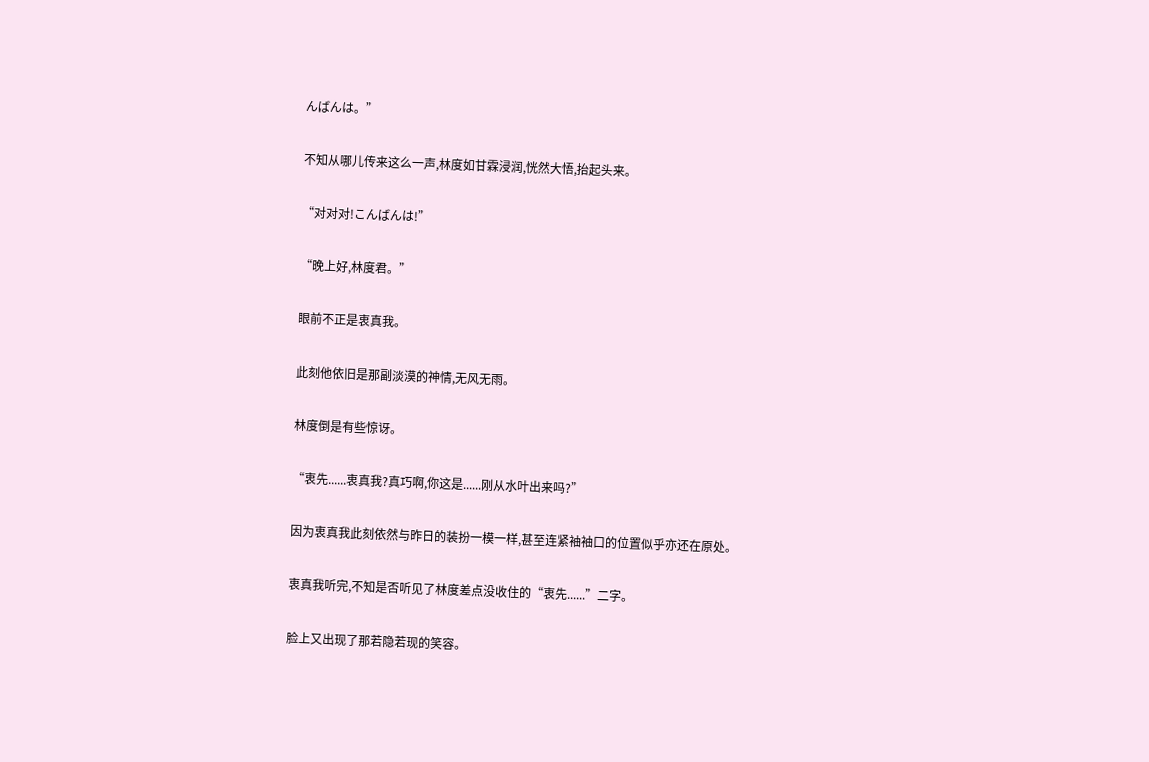んばんは。”

不知从哪儿传来这么一声,林度如甘霖浸润,恍然大悟,抬起头来。

“对对对!こんばんは!”

“晚上好,林度君。”

眼前不正是衷真我。

此刻他依旧是那副淡漠的神情,无风无雨。

林度倒是有些惊讶。

“衷先......衷真我?真巧啊,你这是......刚从水叶出来吗?”

因为衷真我此刻依然与昨日的装扮一模一样,甚至连紧袖袖口的位置似乎亦还在原处。

衷真我听完,不知是否听见了林度差点没收住的“衷先......”二字。

脸上又出现了那若隐若现的笑容。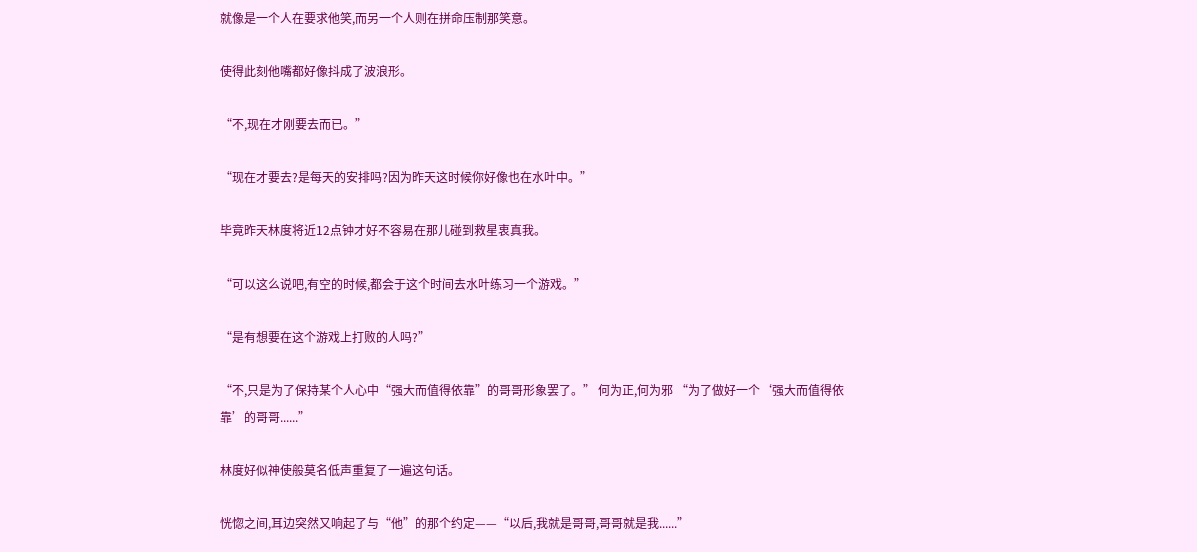就像是一个人在要求他笑,而另一个人则在拼命压制那笑意。

使得此刻他嘴都好像抖成了波浪形。

“不,现在才刚要去而已。”

“现在才要去?是每天的安排吗?因为昨天这时候你好像也在水叶中。”

毕竟昨天林度将近12点钟才好不容易在那儿碰到救星衷真我。

“可以这么说吧,有空的时候,都会于这个时间去水叶练习一个游戏。”

“是有想要在这个游戏上打败的人吗?”

“不,只是为了保持某个人心中“强大而值得依靠”的哥哥形象罢了。” 何为正,何为邪 “为了做好一个‘强大而值得依靠’的哥哥......”

林度好似神使般莫名低声重复了一遍这句话。

恍惚之间,耳边突然又响起了与“他”的那个约定——“以后,我就是哥哥,哥哥就是我......”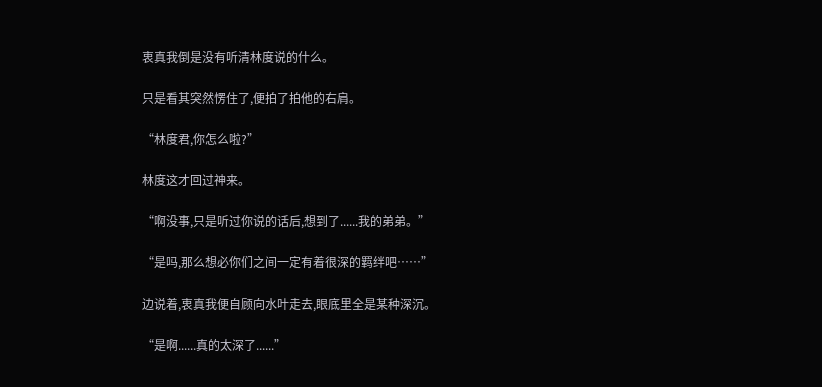衷真我倒是没有听清林度说的什么。

只是看其突然愣住了,便拍了拍他的右肩。

“林度君,你怎么啦?”

林度这才回过神来。

“啊没事,只是听过你说的话后,想到了......我的弟弟。”

“是吗,那么想必你们之间一定有着很深的羁绊吧……”

边说着,衷真我便自顾向水叶走去,眼底里全是某种深沉。

“是啊......真的太深了......”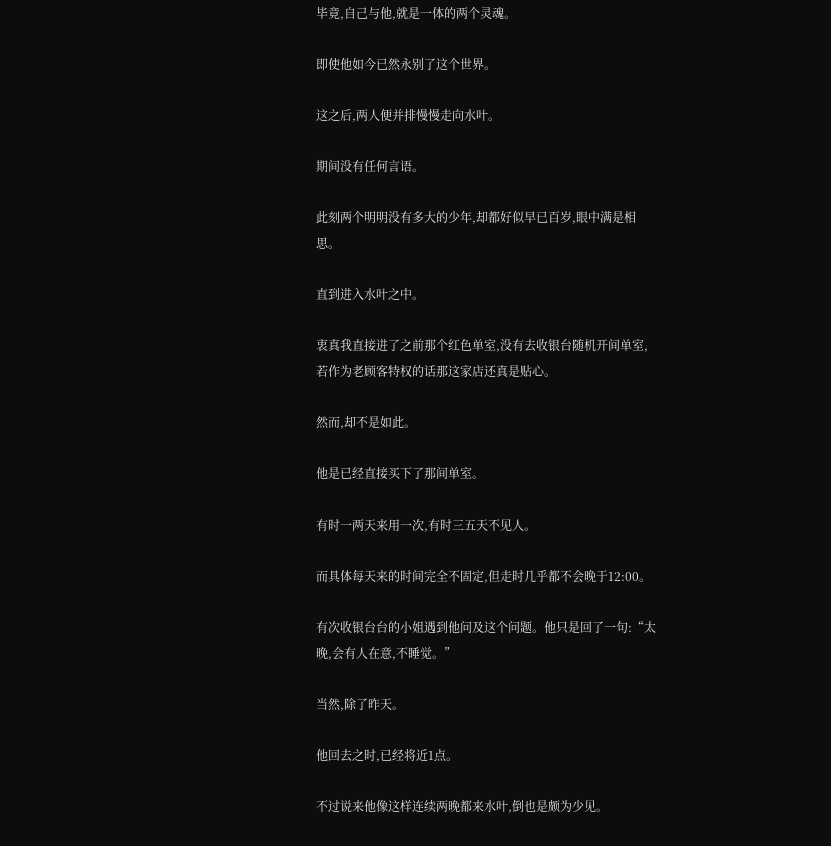毕竟,自己与他,就是一体的两个灵魂。

即使他如今已然永别了这个世界。

这之后,两人便并排慢慢走向水叶。

期间没有任何言语。

此刻两个明明没有多大的少年,却都好似早已百岁,眼中满是相思。

直到进入水叶之中。

衷真我直接进了之前那个红色单室,没有去收银台随机开间单室,若作为老顾客特权的话那这家店还真是贴心。

然而,却不是如此。

他是已经直接买下了那间单室。

有时一两天来用一次,有时三五天不见人。

而具体每天来的时间完全不固定,但走时几乎都不会晚于12:00。

有次收银台台的小姐遇到他问及这个问题。他只是回了一句:“太晚,会有人在意,不睡觉。”

当然,除了昨天。

他回去之时,已经将近1点。

不过说来他像这样连续两晚都来水叶,倒也是颇为少见。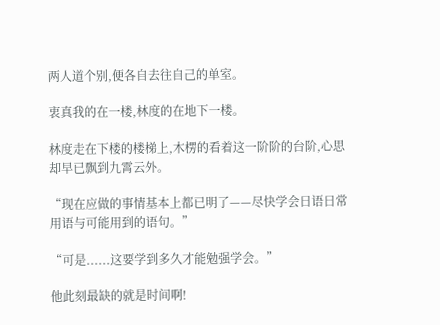两人道个别,便各自去往自己的单室。

衷真我的在一楼,林度的在地下一楼。

林度走在下楼的楼梯上,木楞的看着这一阶阶的台阶,心思却早已飘到九霄云外。

“现在应做的事情基本上都已明了——尽快学会日语日常用语与可能用到的语句。”

“可是......这要学到多久才能勉强学会。”

他此刻最缺的就是时间啊!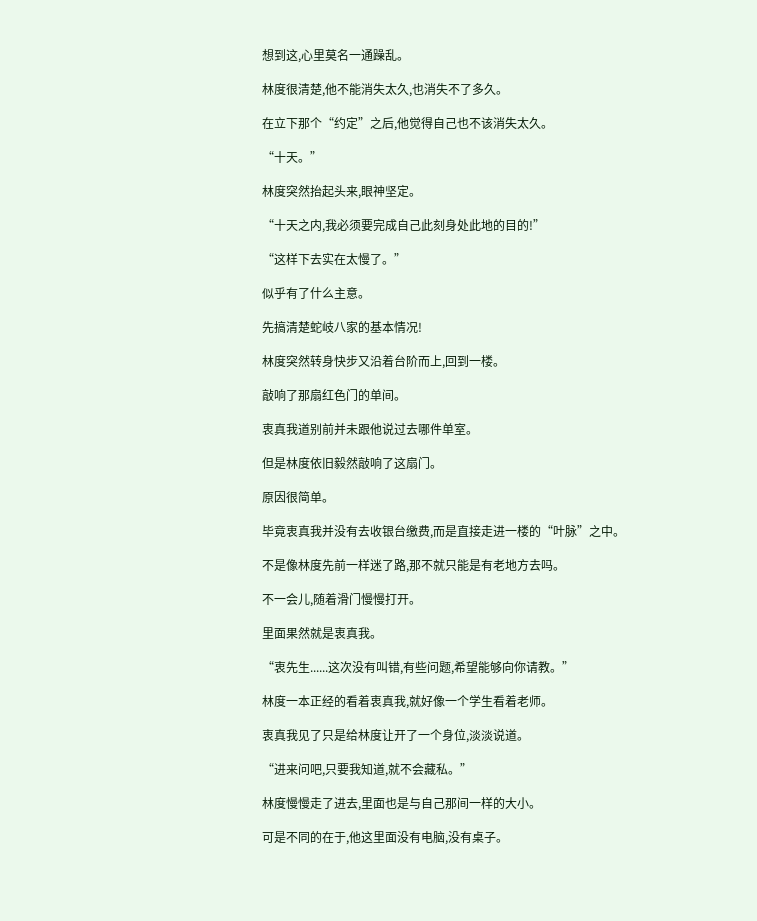想到这,心里莫名一通躁乱。

林度很清楚,他不能消失太久,也消失不了多久。

在立下那个“约定”之后,他觉得自己也不该消失太久。

“十天。”

林度突然抬起头来,眼神坚定。

“十天之内,我必须要完成自己此刻身处此地的目的!”

“这样下去实在太慢了。”

似乎有了什么主意。

先搞清楚蛇岐八家的基本情况!

林度突然转身快步又沿着台阶而上,回到一楼。

敲响了那扇红色门的单间。

衷真我道别前并未跟他说过去哪件单室。

但是林度依旧毅然敲响了这扇门。

原因很简单。

毕竟衷真我并没有去收银台缴费,而是直接走进一楼的“叶脉”之中。

不是像林度先前一样迷了路,那不就只能是有老地方去吗。

不一会儿,随着滑门慢慢打开。

里面果然就是衷真我。

“衷先生......这次没有叫错,有些问题,希望能够向你请教。”

林度一本正经的看着衷真我,就好像一个学生看着老师。

衷真我见了只是给林度让开了一个身位,淡淡说道。

“进来问吧,只要我知道,就不会藏私。”

林度慢慢走了进去,里面也是与自己那间一样的大小。

可是不同的在于,他这里面没有电脑,没有桌子。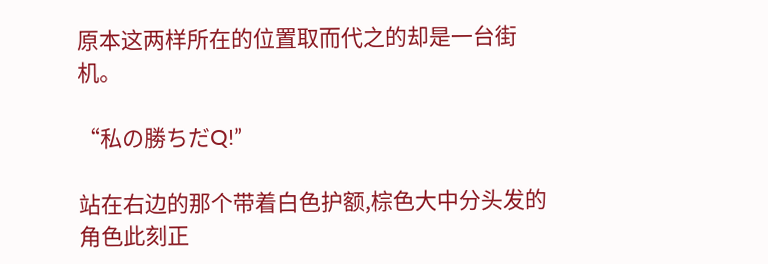原本这两样所在的位置取而代之的却是一台街机。

“私の勝ちだQ!”

站在右边的那个带着白色护额,棕色大中分头发的角色此刻正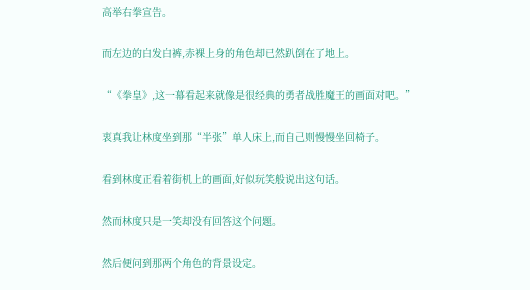高举右拳宣告。

而左边的白发白裤,赤裸上身的角色却已然趴倒在了地上。

“《拳皇》,这一幕看起来就像是很经典的勇者战胜魔王的画面对吧。”

衷真我让林度坐到那“半张”单人床上,而自己则慢慢坐回椅子。

看到林度正看着街机上的画面,好似玩笑般说出这句话。

然而林度只是一笑却没有回答这个问题。

然后便问到那两个角色的背景设定。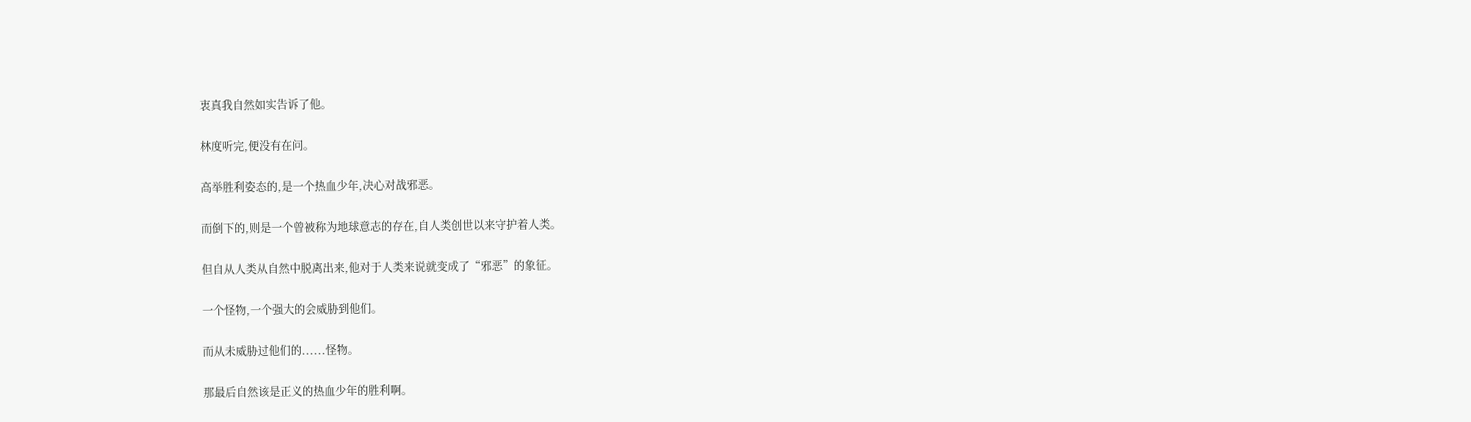衷真我自然如实告诉了他。

林度听完,便没有在问。

高举胜利姿态的,是一个热血少年,决心对战邪恶。

而倒下的,则是一个曾被称为地球意志的存在,自人类创世以来守护着人类。

但自从人类从自然中脱离出来,他对于人类来说就变成了“邪恶”的象征。

一个怪物,一个强大的会威胁到他们。

而从未威胁过他们的......怪物。

那最后自然该是正义的热血少年的胜利啊。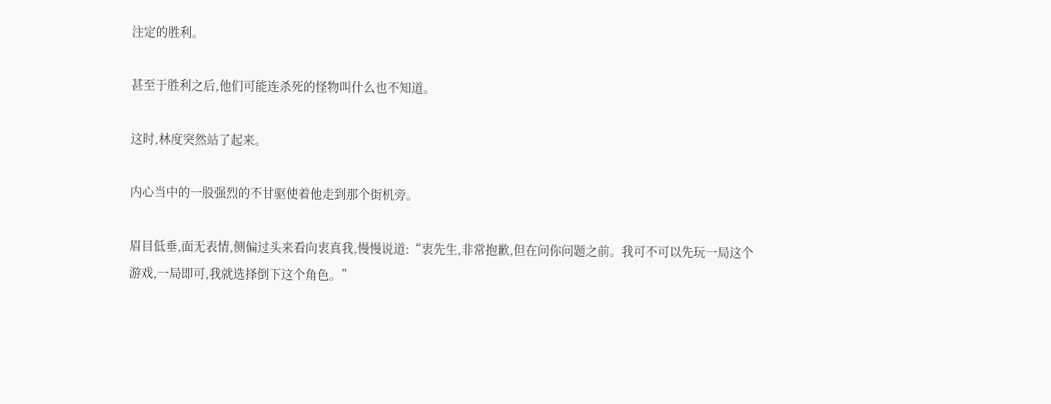注定的胜利。

甚至于胜利之后,他们可能连杀死的怪物叫什么也不知道。

这时,林度突然站了起来。

内心当中的一股强烈的不甘驱使着他走到那个街机旁。

眉目低垂,面无表情,侧偏过头来看向衷真我,慢慢说道:“衷先生,非常抱歉,但在问你问题之前。我可不可以先玩一局这个游戏,一局即可,我就选择倒下这个角色。”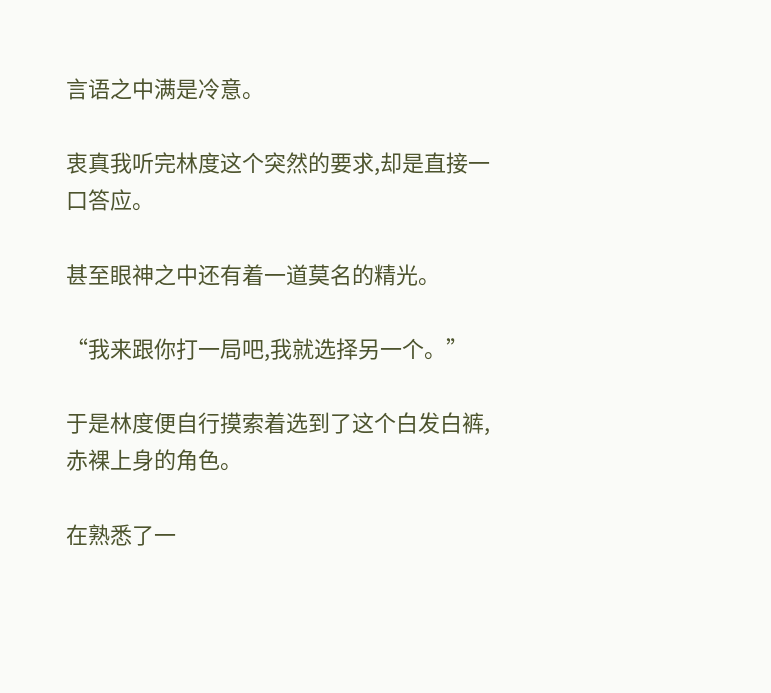言语之中满是冷意。

衷真我听完林度这个突然的要求,却是直接一口答应。

甚至眼神之中还有着一道莫名的精光。

“我来跟你打一局吧,我就选择另一个。”

于是林度便自行摸索着选到了这个白发白裤,赤裸上身的角色。

在熟悉了一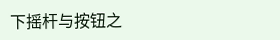下摇杆与按钮之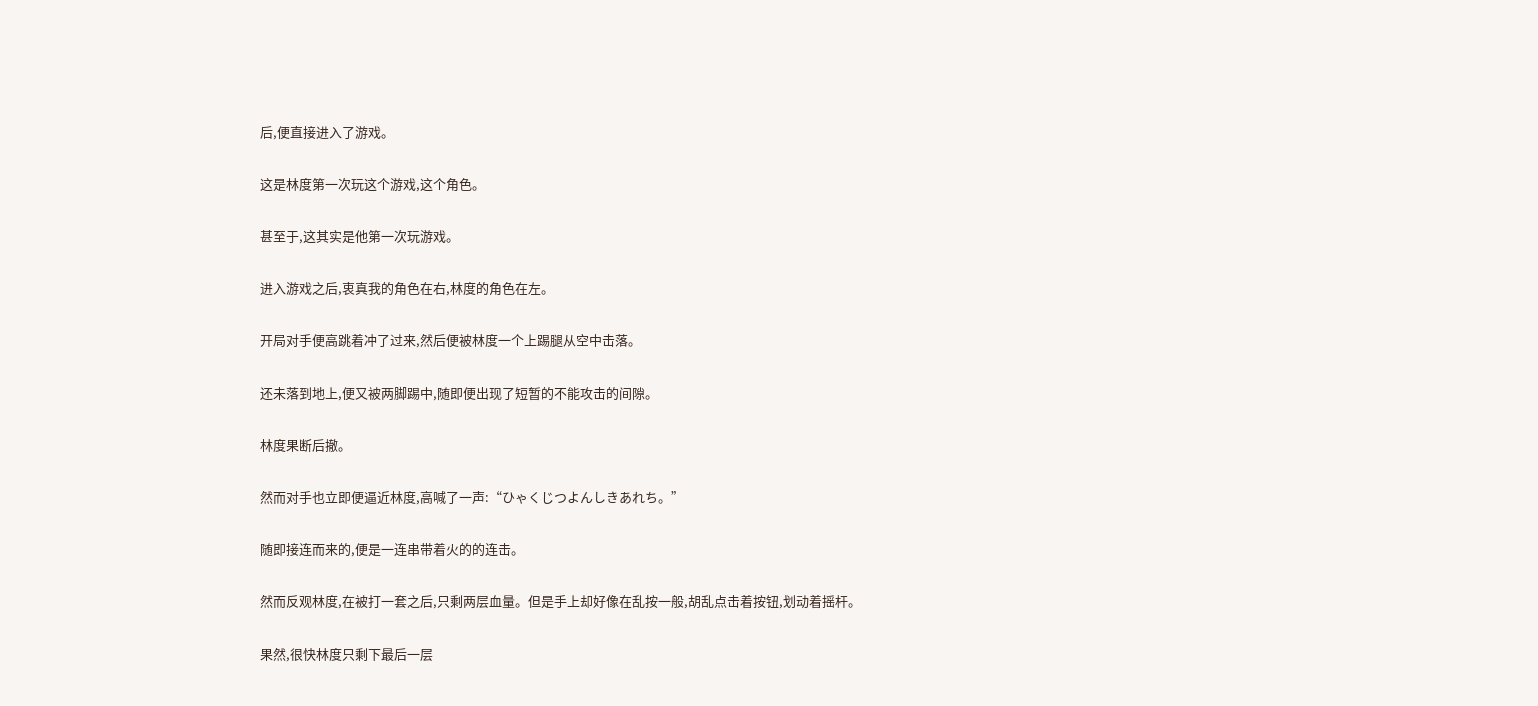后,便直接进入了游戏。

这是林度第一次玩这个游戏,这个角色。

甚至于,这其实是他第一次玩游戏。

进入游戏之后,衷真我的角色在右,林度的角色在左。

开局对手便高跳着冲了过来,然后便被林度一个上踢腿从空中击落。

还未落到地上,便又被两脚踢中,随即便出现了短暂的不能攻击的间隙。

林度果断后撤。

然而对手也立即便逼近林度,高喊了一声:“ひゃくじつよんしきあれち。”

随即接连而来的,便是一连串带着火的的连击。

然而反观林度,在被打一套之后,只剩两层血量。但是手上却好像在乱按一般,胡乱点击着按钮,划动着摇杆。

果然,很快林度只剩下最后一层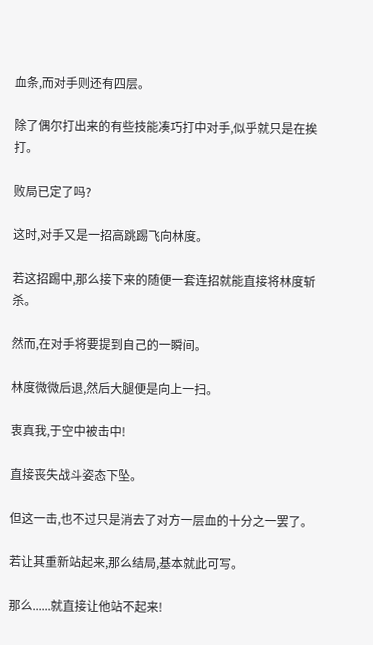血条,而对手则还有四层。

除了偶尔打出来的有些技能凑巧打中对手,似乎就只是在挨打。

败局已定了吗?

这时,对手又是一招高跳踢飞向林度。

若这招踢中,那么接下来的随便一套连招就能直接将林度斩杀。

然而,在对手将要提到自己的一瞬间。

林度微微后退,然后大腿便是向上一扫。

衷真我,于空中被击中!

直接丧失战斗姿态下坠。

但这一击,也不过只是消去了对方一层血的十分之一罢了。

若让其重新站起来,那么结局,基本就此可写。

那么......就直接让他站不起来!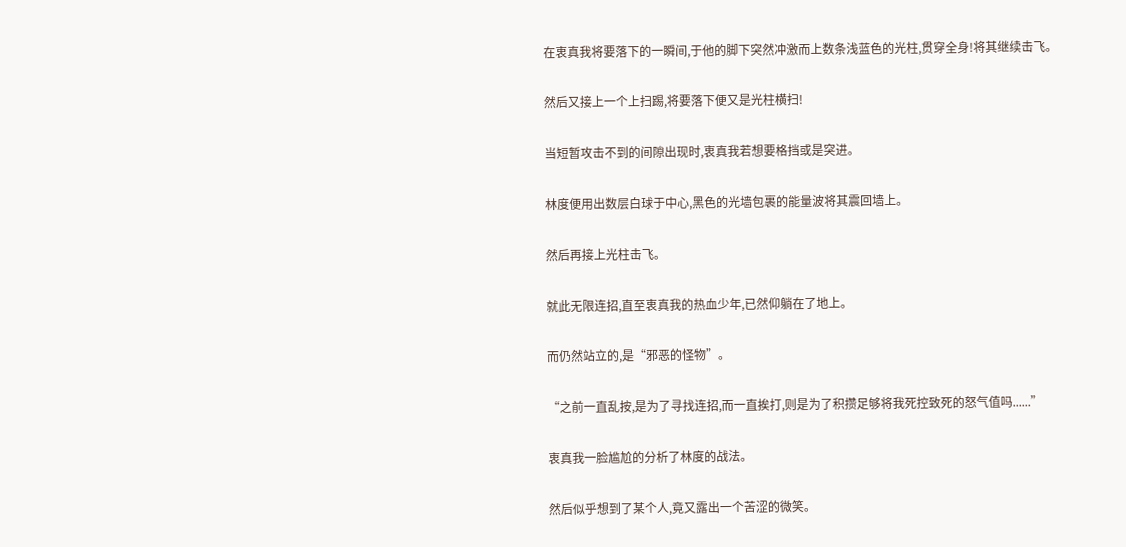在衷真我将要落下的一瞬间,于他的脚下突然冲激而上数条浅蓝色的光柱,贯穿全身!将其继续击飞。

然后又接上一个上扫踢,将要落下便又是光柱横扫!

当短暂攻击不到的间隙出现时,衷真我若想要格挡或是突进。

林度便用出数层白球于中心,黑色的光墙包裹的能量波将其震回墙上。

然后再接上光柱击飞。

就此无限连招,直至衷真我的热血少年,已然仰躺在了地上。

而仍然站立的,是“邪恶的怪物”。

“之前一直乱按,是为了寻找连招,而一直挨打,则是为了积攒足够将我死控致死的怒气值吗......”

衷真我一脸尴尬的分析了林度的战法。

然后似乎想到了某个人,竟又露出一个苦涩的微笑。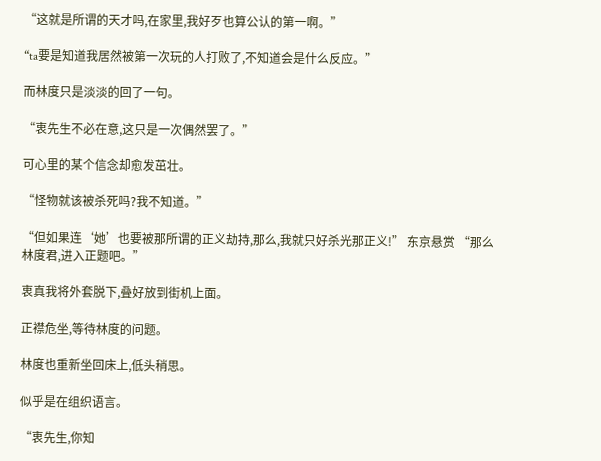“这就是所谓的天才吗,在家里,我好歹也算公认的第一啊。”

“ta要是知道我居然被第一次玩的人打败了,不知道会是什么反应。”

而林度只是淡淡的回了一句。

“衷先生不必在意,这只是一次偶然罢了。”

可心里的某个信念却愈发茁壮。

“怪物就该被杀死吗?我不知道。”

“但如果连‘她’也要被那所谓的正义劫持,那么,我就只好杀光那正义!” 东京悬赏 “那么林度君,进入正题吧。”

衷真我将外套脱下,叠好放到街机上面。

正襟危坐,等待林度的问题。

林度也重新坐回床上,低头稍思。

似乎是在组织语言。

“衷先生,你知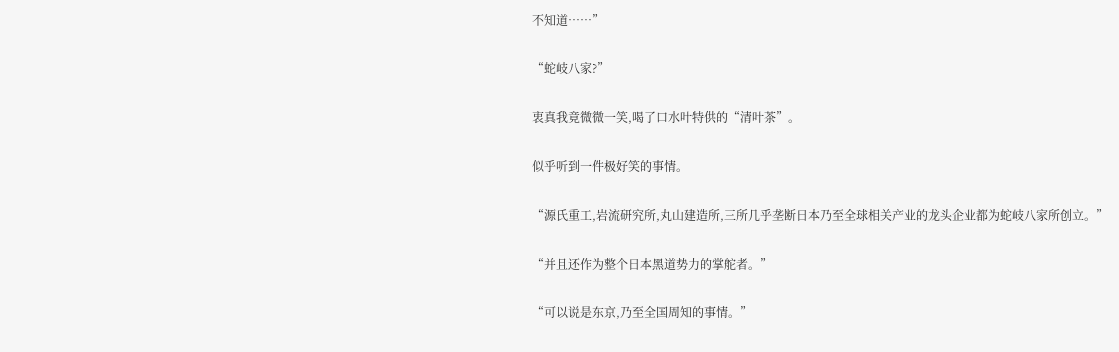不知道……”

“蛇岐八家?”

衷真我竟微微一笑,喝了口水叶特供的“清叶茶”。

似乎听到一件极好笑的事情。

“源氏重工,岩流研究所,丸山建造所,三所几乎垄断日本乃至全球相关产业的龙头企业都为蛇岐八家所创立。”

“并且还作为整个日本黑道势力的掌舵者。”

“可以说是东京,乃至全国周知的事情。”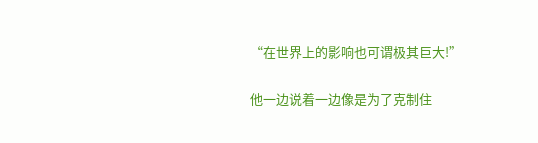“在世界上的影响也可谓极其巨大!”

他一边说着一边像是为了克制住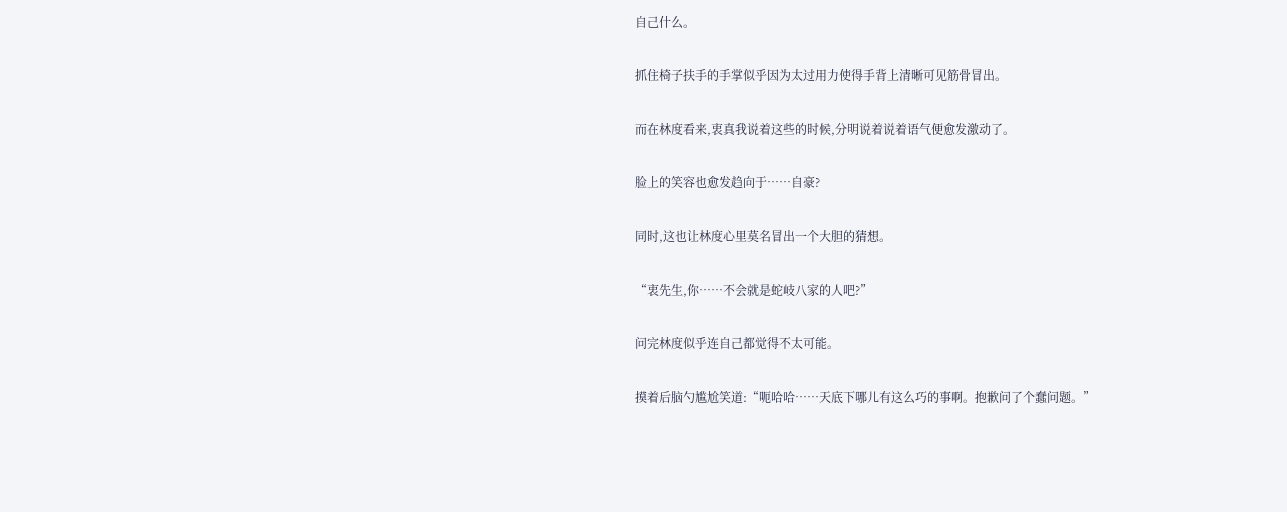自己什么。

抓住椅子扶手的手掌似乎因为太过用力使得手背上清晰可见筋骨冒出。

而在林度看来,衷真我说着这些的时候,分明说着说着语气便愈发激动了。

脸上的笑容也愈发趋向于……自豪?

同时,这也让林度心里莫名冒出一个大胆的猜想。

“衷先生,你……不会就是蛇岐八家的人吧?”

问完林度似乎连自己都觉得不太可能。

摸着后脑勺尴尬笑道:“呃哈哈……天底下哪儿有这么巧的事啊。抱歉问了个蠢问题。”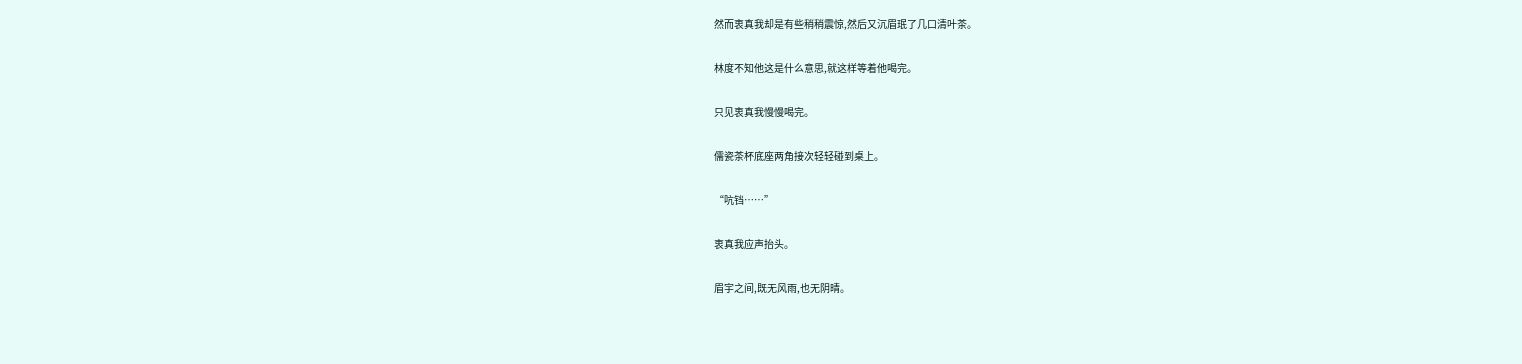然而衷真我却是有些稍稍震惊,然后又沉眉珉了几口清叶茶。

林度不知他这是什么意思,就这样等着他喝完。

只见衷真我慢慢喝完。

儒瓷茶杯底座两角接次轻轻碰到桌上。

“吭铛……”

衷真我应声抬头。

眉宇之间,既无风雨,也无阴晴。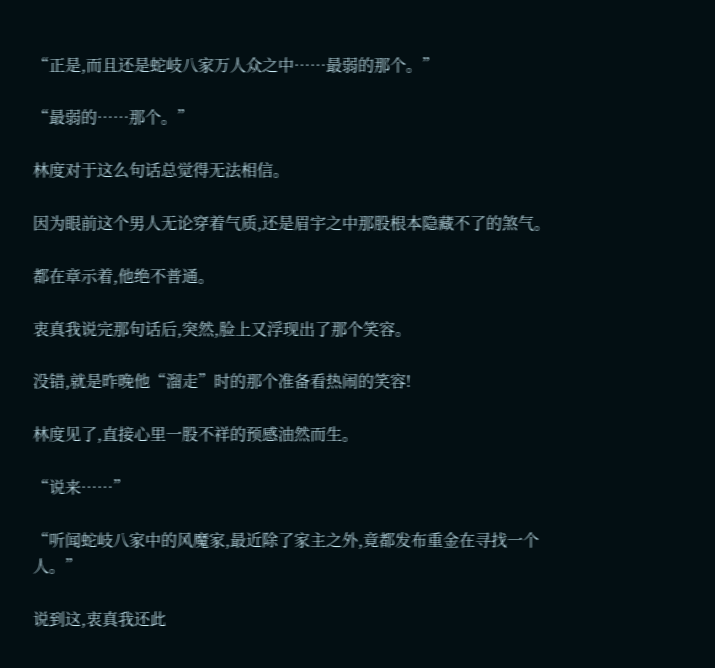“正是,而且还是蛇岐八家万人众之中……最弱的那个。”

“最弱的……那个。”

林度对于这么句话总觉得无法相信。

因为眼前这个男人无论穿着气质,还是眉宇之中那股根本隐藏不了的煞气。

都在章示着,他绝不普通。

衷真我说完那句话后,突然,脸上又浮现出了那个笑容。

没错,就是昨晚他“溜走”时的那个准备看热闹的笑容!

林度见了,直接心里一股不祥的预感油然而生。

“说来……”

“听闻蛇岐八家中的风魔家,最近除了家主之外,竟都发布重金在寻找一个人。”

说到这,衷真我还此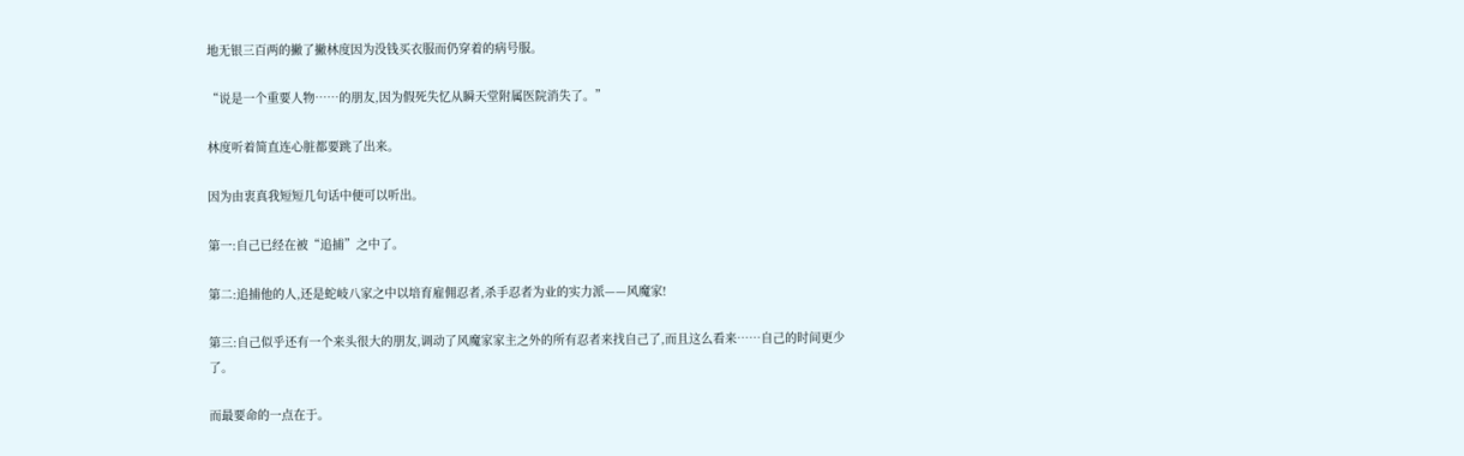地无银三百两的撇了撇林度因为没钱买衣服而仍穿着的病号服。

“说是一个重要人物……的朋友,因为假死失忆从瞬天堂附属医院消失了。”

林度听着简直连心脏都要跳了出来。

因为由衷真我短短几句话中便可以听出。

第一:自己已经在被“追捕”之中了。

第二:追捕他的人,还是蛇岐八家之中以培育雇佣忍者,杀手忍者为业的实力派——风魔家!

第三:自己似乎还有一个来头很大的朋友,调动了风魔家家主之外的所有忍者来找自己了,而且这么看来……自己的时间更少了。

而最要命的一点在于。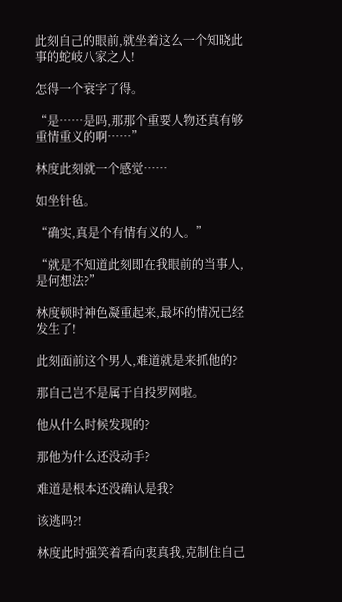此刻自己的眼前,就坐着这么一个知晓此事的蛇岐八家之人!

怎得一个衰字了得。

“是……是吗,那那个重要人物还真有够重情重义的啊……”

林度此刻就一个感觉……

如坐针毡。

“确实,真是个有情有义的人。”

“就是不知道此刻即在我眼前的当事人,是何想法?”

林度顿时神色凝重起来,最坏的情况已经发生了!

此刻面前这个男人,难道就是来抓他的?

那自己岂不是属于自投罗网啦。

他从什么时候发现的?

那他为什么还没动手?

难道是根本还没确认是我?

该逃吗?!

林度此时强笑着看向衷真我,克制住自己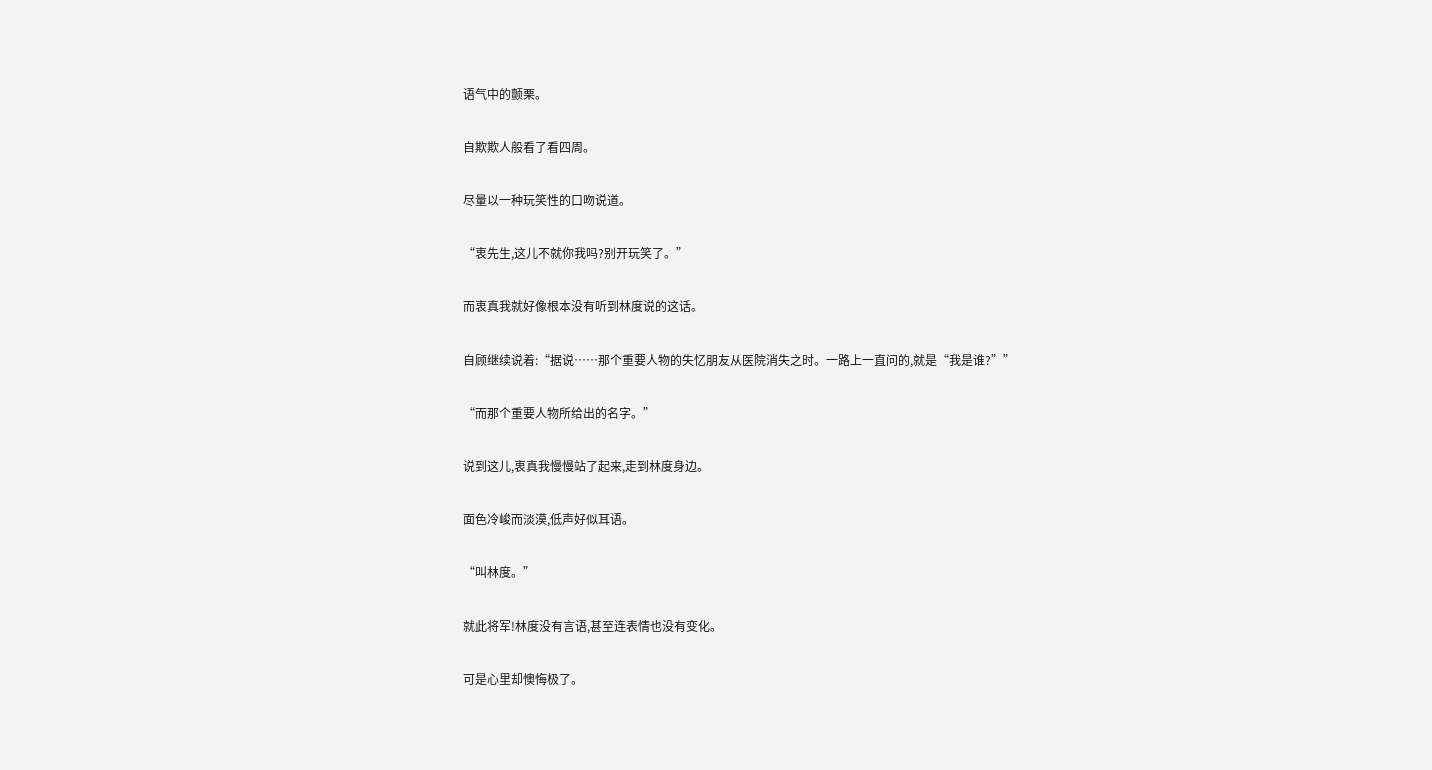语气中的颤栗。

自欺欺人般看了看四周。

尽量以一种玩笑性的口吻说道。

“衷先生,这儿不就你我吗?别开玩笑了。”

而衷真我就好像根本没有听到林度说的这话。

自顾继续说着:“据说……那个重要人物的失忆朋友从医院消失之时。一路上一直问的,就是“我是谁?””

“而那个重要人物所给出的名字。”

说到这儿,衷真我慢慢站了起来,走到林度身边。

面色冷峻而淡漠,低声好似耳语。

“叫林度。”

就此将军!林度没有言语,甚至连表情也没有变化。

可是心里却懊悔极了。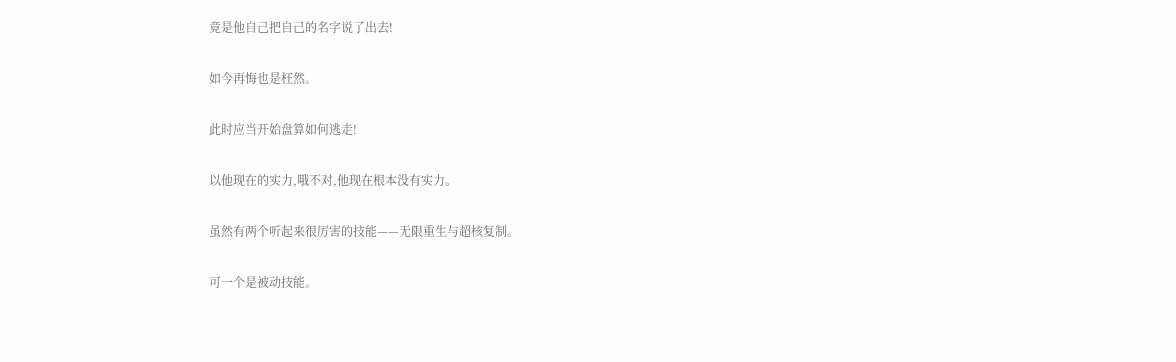竟是他自己把自己的名字说了出去!

如今再悔也是枉然。

此时应当开始盘算如何逃走!

以他现在的实力,哦不对,他现在根本没有实力。

虽然有两个听起来很厉害的技能——无限重生与超核复制。

可一个是被动技能。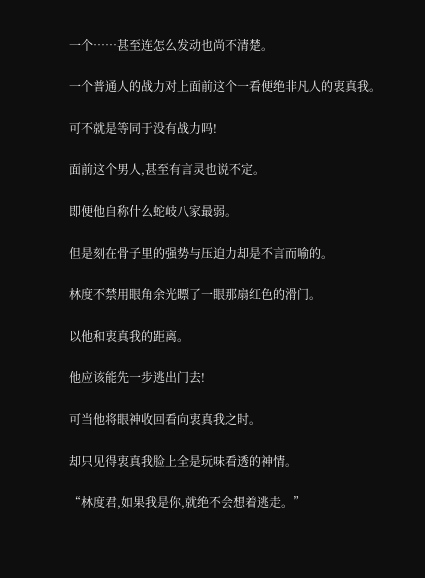一个……甚至连怎么发动也尚不清楚。

一个普通人的战力对上面前这个一看便绝非凡人的衷真我。

可不就是等同于没有战力吗!

面前这个男人,甚至有言灵也说不定。

即便他自称什么蛇岐八家最弱。

但是刻在骨子里的强势与压迫力却是不言而喻的。

林度不禁用眼角余光瞟了一眼那扇红色的滑门。

以他和衷真我的距离。

他应该能先一步逃出门去!

可当他将眼神收回看向衷真我之时。

却只见得衷真我脸上全是玩味看透的神情。

“林度君,如果我是你,就绝不会想着逃走。”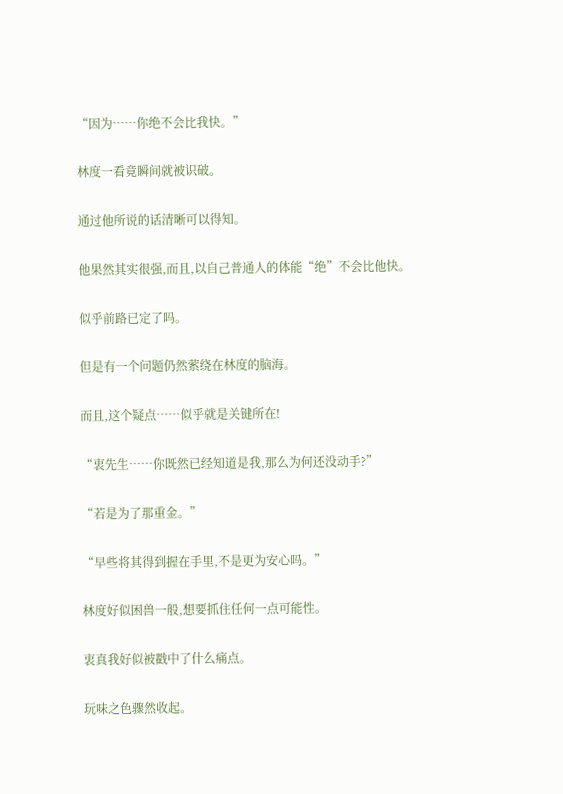“因为……你绝不会比我快。”

林度一看竟瞬间就被识破。

通过他所说的话清晰可以得知。

他果然其实很强,而且,以自己普通人的体能“绝”不会比他快。

似乎前路已定了吗。

但是有一个问题仍然萦绕在林度的脑海。

而且,这个疑点……似乎就是关键所在!

“衷先生……你既然已经知道是我,那么为何还没动手?”

“若是为了那重金。”

“早些将其得到握在手里,不是更为安心吗。”

林度好似困兽一般,想要抓住任何一点可能性。

衷真我好似被戳中了什么痛点。

玩味之色骤然收起。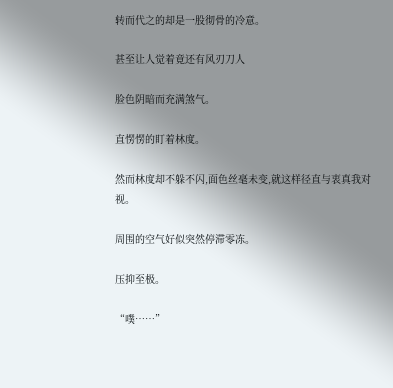转而代之的却是一股彻骨的冷意。

甚至让人觉着竟还有风刃刀人

脸色阴暗而充满煞气。

直愣愣的盯着林度。

然而林度却不躲不闪,面色丝毫未变,就这样径直与衷真我对视。

周围的空气好似突然停滞零冻。

压抑至极。

“噗……”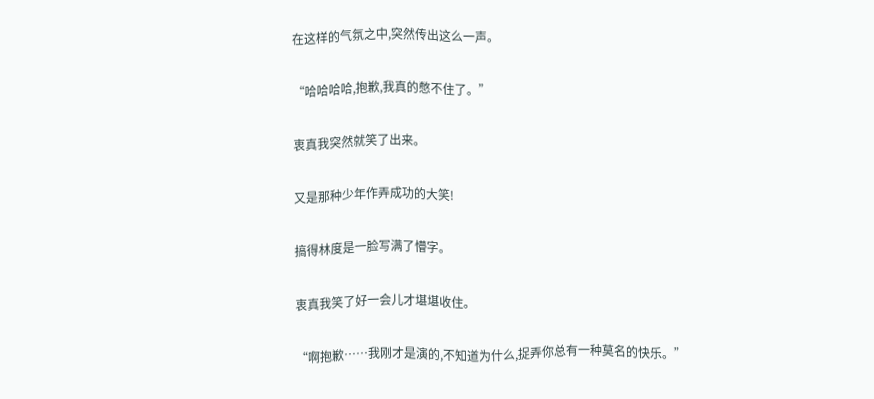在这样的气氛之中,突然传出这么一声。

“哈哈哈哈,抱歉,我真的憋不住了。”

衷真我突然就笑了出来。

又是那种少年作弄成功的大笑!

搞得林度是一脸写满了懵字。

衷真我笑了好一会儿才堪堪收住。

“啊抱歉……我刚才是演的,不知道为什么,捉弄你总有一种莫名的快乐。”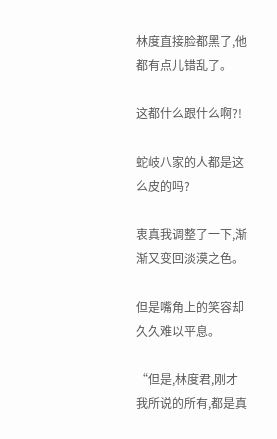林度直接脸都黑了,他都有点儿错乱了。

这都什么跟什么啊?!

蛇岐八家的人都是这么皮的吗?

衷真我调整了一下,渐渐又变回淡漠之色。

但是嘴角上的笑容却久久难以平息。

“但是,林度君,刚才我所说的所有,都是真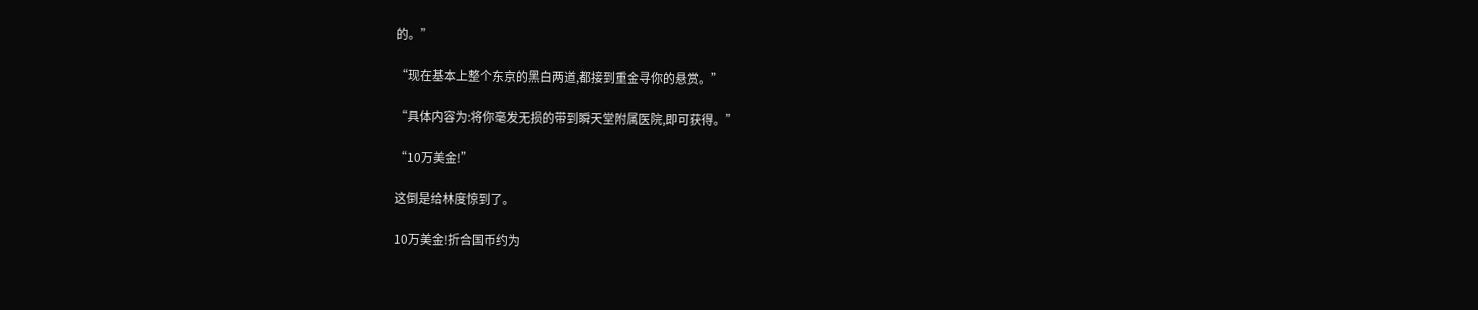的。”

“现在基本上整个东京的黑白两道,都接到重金寻你的悬赏。”

“具体内容为:将你毫发无损的带到瞬天堂附属医院,即可获得。”

“10万美金!”

这倒是给林度惊到了。

10万美金!折合国币约为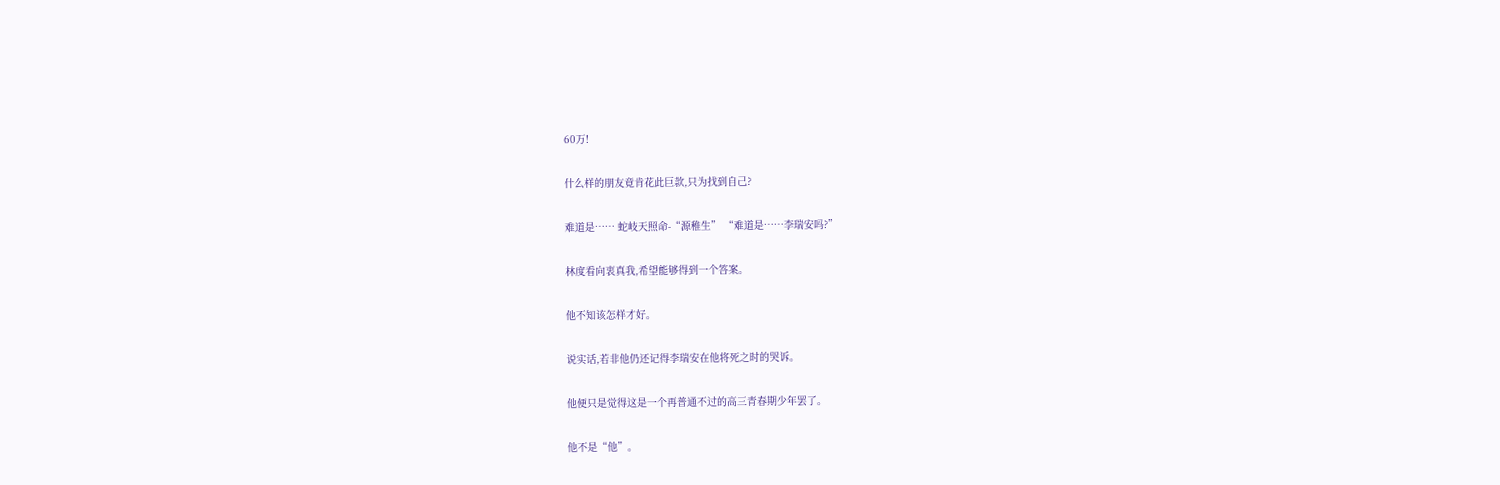60万!

什么样的朋友竟肯花此巨款,只为找到自己?

难道是…… 蛇岐天照命-“源稚生” “难道是……李瑞安吗?”

林度看向衷真我,希望能够得到一个答案。

他不知该怎样才好。

说实话,若非他仍还记得李瑞安在他将死之时的哭诉。

他便只是觉得这是一个再普通不过的高三青春期少年罢了。

他不是“他”。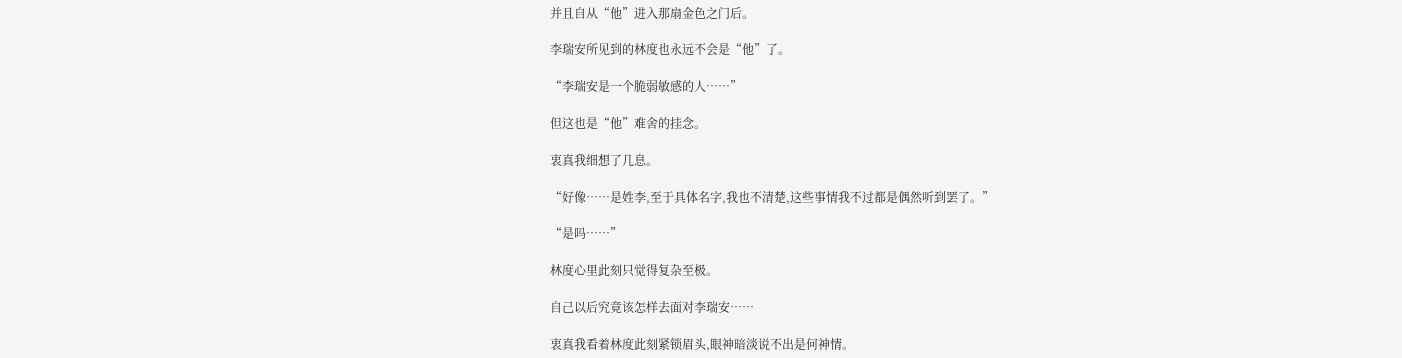并且自从“他”进入那扇金色之门后。

李瑞安所见到的林度也永远不会是“他”了。

“李瑞安是一个脆弱敏感的人……”

但这也是“他”难舍的挂念。

衷真我细想了几息。

“好像……是姓李,至于具体名字,我也不清楚,这些事情我不过都是偶然听到罢了。”

“是吗……”

林度心里此刻只觉得复杂至极。

自己以后究竟该怎样去面对李瑞安……

衷真我看着林度此刻紧锁眉头,眼神暗淡说不出是何神情。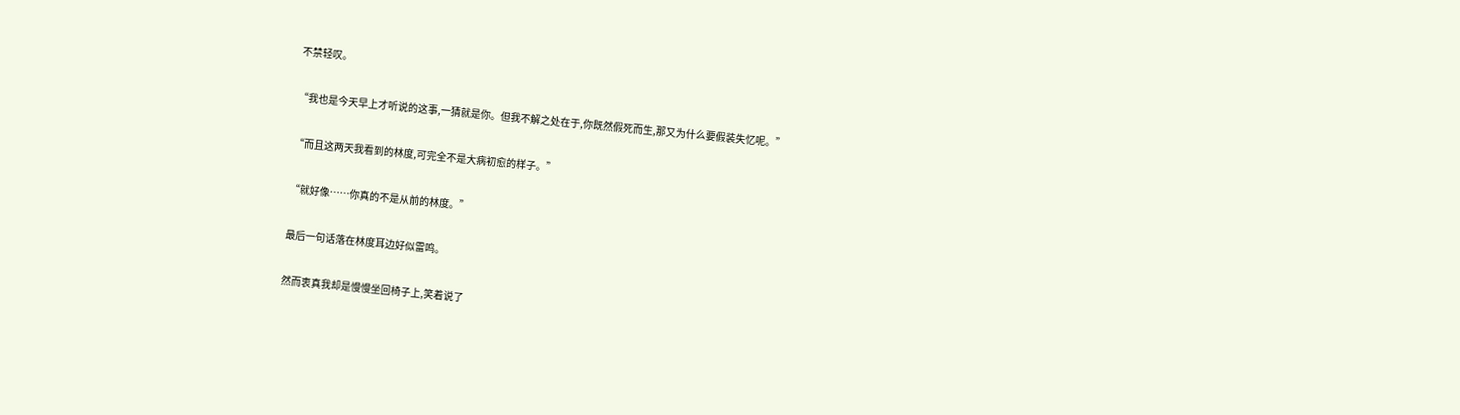不禁轻叹。

“我也是今天早上才听说的这事,一猜就是你。但我不解之处在于,你既然假死而生,那又为什么要假装失忆呢。”

“而且这两天我看到的林度,可完全不是大病初愈的样子。”

“就好像……你真的不是从前的林度。”

最后一句话落在林度耳边好似雷鸣。

然而衷真我却是慢慢坐回椅子上,笑着说了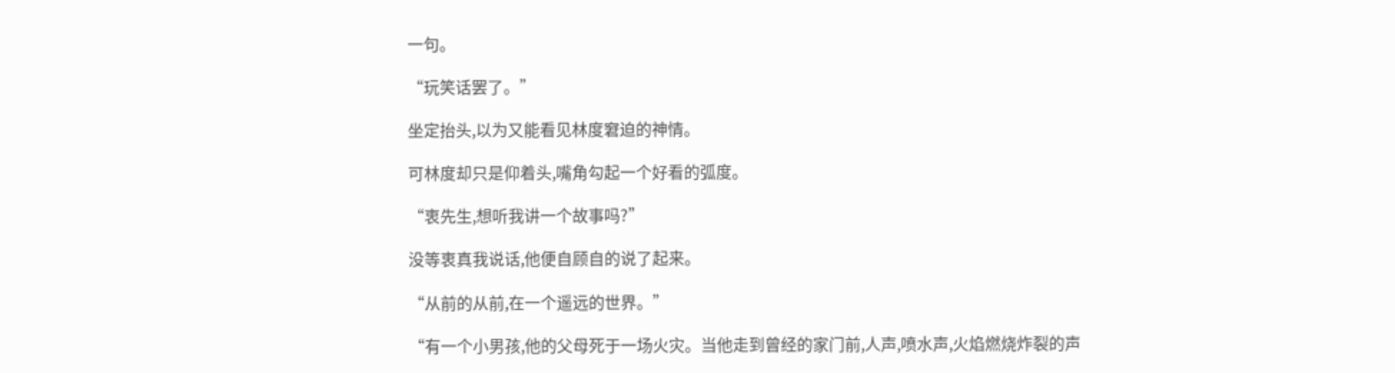一句。

“玩笑话罢了。”

坐定抬头,以为又能看见林度窘迫的神情。

可林度却只是仰着头,嘴角勾起一个好看的弧度。

“衷先生,想听我讲一个故事吗?”

没等衷真我说话,他便自顾自的说了起来。

“从前的从前,在一个遥远的世界。”

“有一个小男孩,他的父母死于一场火灾。当他走到曾经的家门前,人声,喷水声,火焰燃烧炸裂的声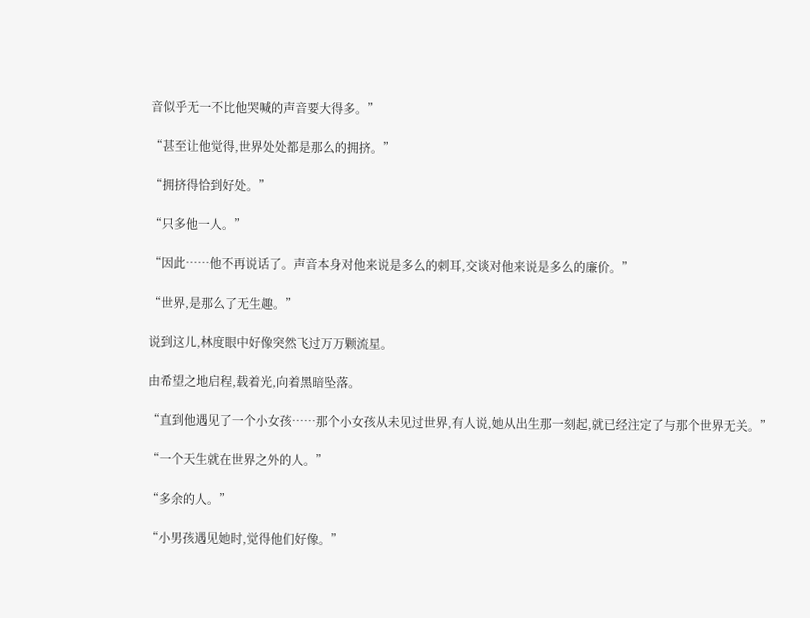音似乎无一不比他哭喊的声音要大得多。”

“甚至让他觉得,世界处处都是那么的拥挤。”

“拥挤得恰到好处。”

“只多他一人。”

“因此……他不再说话了。声音本身对他来说是多么的刺耳,交谈对他来说是多么的廉价。”

“世界,是那么了无生趣。”

说到这儿,林度眼中好像突然飞过万万颗流星。

由希望之地启程,载着光,向着黑暗坠落。

“直到他遇见了一个小女孩……那个小女孩从未见过世界,有人说,她从出生那一刻起,就已经注定了与那个世界无关。”

“一个天生就在世界之外的人。”

“多余的人。”

“小男孩遇见她时,觉得他们好像。”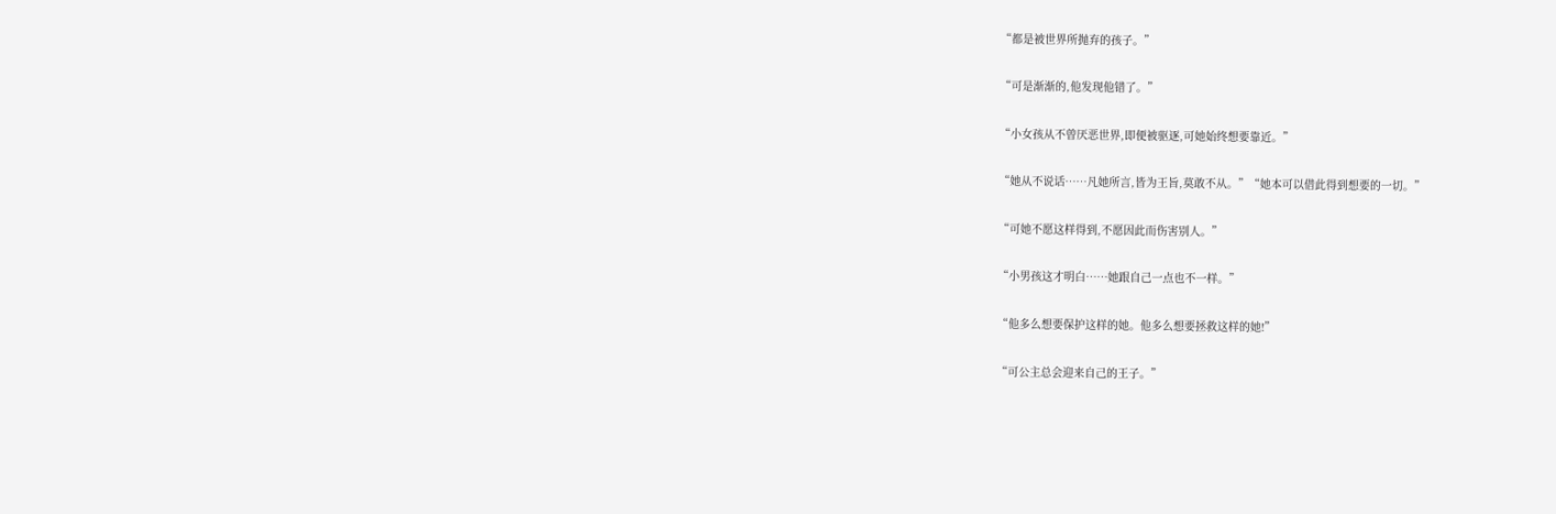“都是被世界所抛弃的孩子。”

“可是渐渐的,他发现他错了。”

“小女孩从不曾厌恶世界,即便被驱逐,可她始终想要靠近。”

“她从不说话……凡她所言,皆为王旨,莫敢不从。”“她本可以借此得到想要的一切。”

“可她不愿这样得到,不愿因此而伤害别人。”

“小男孩这才明白……她跟自己一点也不一样。”

“他多么想要保护这样的她。他多么想要拯救这样的她!”

“可公主总会迎来自己的王子。”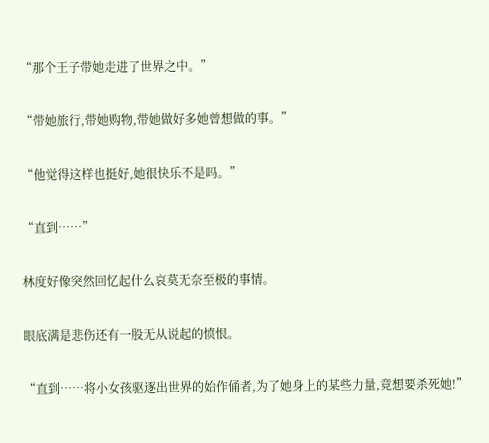“那个王子带她走进了世界之中。”

“带她旅行,带她购物,带她做好多她曾想做的事。”

“他觉得这样也挺好,她很快乐不是吗。”

“直到……”

林度好像突然回忆起什么哀莫无奈至极的事情。

眼底满是悲伤还有一股无从说起的愤恨。

“直到……将小女孩驱逐出世界的始作俑者,为了她身上的某些力量,竟想要杀死她!”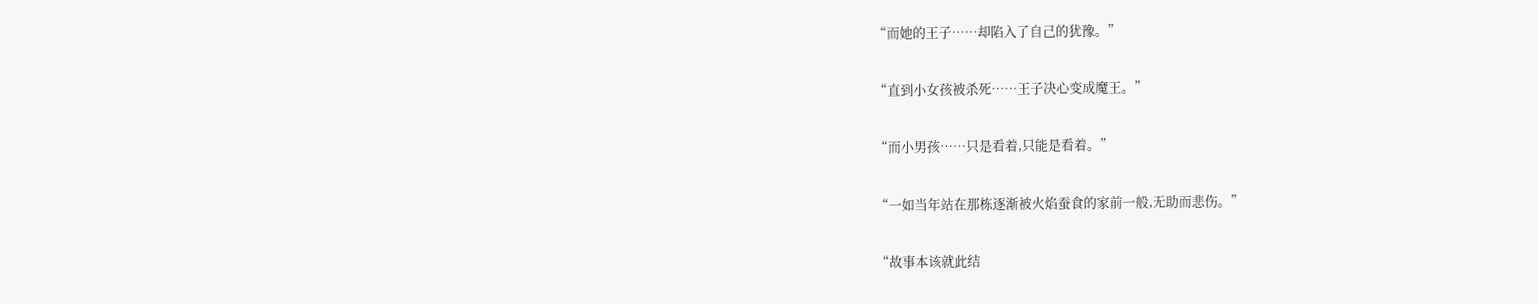“而她的王子……却陷入了自己的犹豫。”

“直到小女孩被杀死……王子决心变成魔王。”

“而小男孩……只是看着,只能是看着。”

“一如当年站在那栋逐渐被火焰蚕食的家前一般,无助而悲伤。”

“故事本该就此结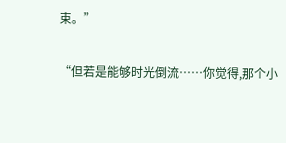束。”

“但若是能够时光倒流……你觉得,那个小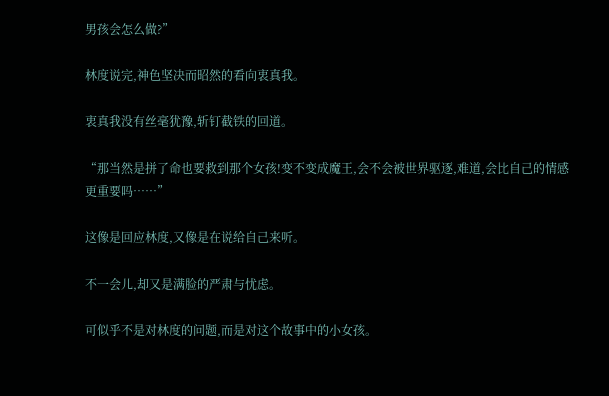男孩会怎么做?”

林度说完,神色坚决而昭然的看向衷真我。

衷真我没有丝毫犹豫,斩钉截铁的回道。

“那当然是拼了命也要救到那个女孩!变不变成魔王,会不会被世界驱逐,难道,会比自己的情感更重要吗……”

这像是回应林度,又像是在说给自己来听。

不一会儿,却又是满脸的严肃与忧虑。

可似乎不是对林度的问题,而是对这个故事中的小女孩。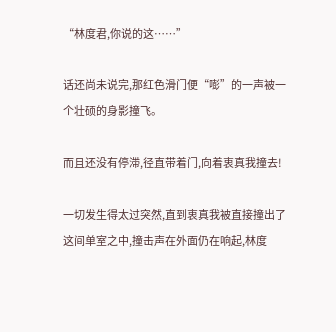“林度君,你说的这……”

话还尚未说完,那红色滑门便“嘭”的一声被一个壮硕的身影撞飞。

而且还没有停滞,径直带着门,向着衷真我撞去!

一切发生得太过突然,直到衷真我被直接撞出了这间单室之中,撞击声在外面仍在响起,林度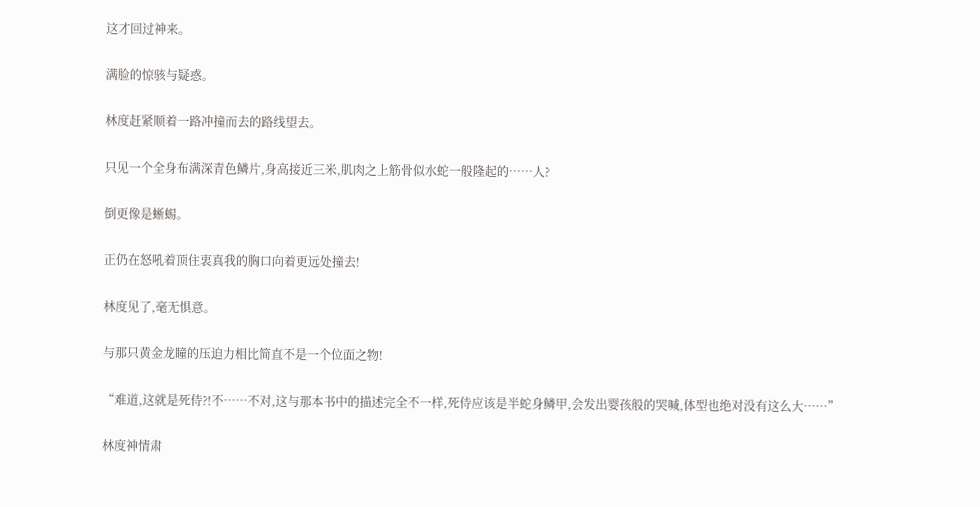这才回过神来。

满脸的惊骇与疑惑。

林度赶紧顺着一路冲撞而去的路线望去。

只见一个全身布满深青色鳞片,身高接近三米,肌肉之上筋骨似水蛇一般隆起的……人?

倒更像是蜥蜴。

正仍在怒吼着顶住衷真我的胸口向着更远处撞去!

林度见了,毫无惧意。

与那只黄金龙瞳的压迫力相比简直不是一个位面之物!

“难道,这就是死侍?!不……不对,这与那本书中的描述完全不一样,死侍应该是半蛇身鳞甲,会发出婴孩般的哭喊,体型也绝对没有这么大……”

林度神情肃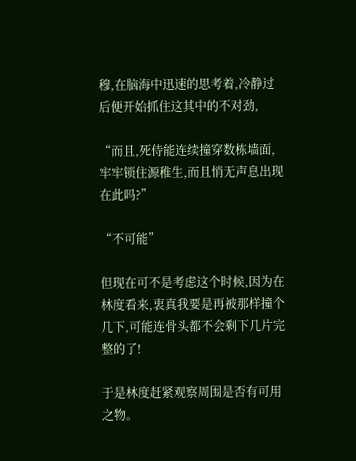穆,在脑海中迅速的思考着,冷静过后便开始抓住这其中的不对劲,

“而且,死侍能连续撞穿数栋墙面,牢牢锁住源稚生,而且悄无声息出现在此吗?”

“不可能”

但现在可不是考虑这个时候,因为在林度看来,衷真我要是再被那样撞个几下,可能连骨头都不会剩下几片完整的了!

于是林度赶紧观察周围是否有可用之物。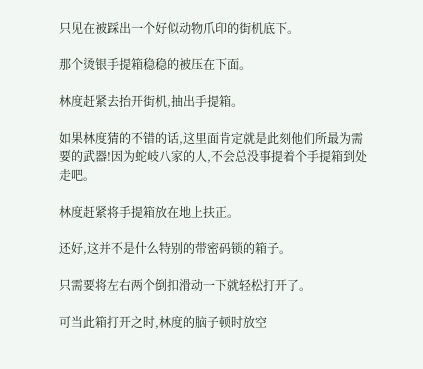只见在被踩出一个好似动物爪印的街机底下。

那个烫银手提箱稳稳的被压在下面。

林度赶紧去抬开街机,抽出手提箱。

如果林度猜的不错的话,这里面肯定就是此刻他们所最为需要的武器!因为蛇岐八家的人,不会总没事提着个手提箱到处走吧。

林度赶紧将手提箱放在地上扶正。

还好,这并不是什么特别的带密码锁的箱子。

只需要将左右两个倒扣滑动一下就轻松打开了。

可当此箱打开之时,林度的脑子顿时放空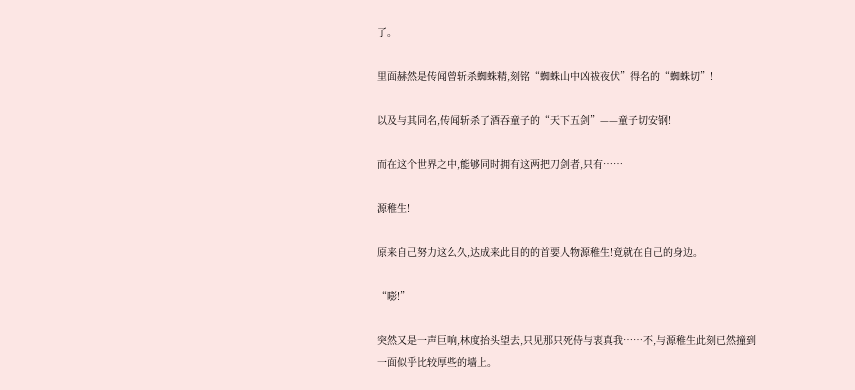了。

里面赫然是传闻曾斩杀蜘蛛精,刻铭“蜘蛛山中凶祓夜伏”得名的“蜘蛛切”!

以及与其同名,传闻斩杀了酒吞童子的“天下五剑”——童子切安钢!

而在这个世界之中,能够同时拥有这两把刀剑者,只有……

源稚生!

原来自己努力这么久,达成来此目的的首要人物源稚生!竟就在自己的身边。

“嘭!”

突然又是一声巨响,林度抬头望去,只见那只死侍与衷真我……不,与源稚生此刻已然撞到一面似乎比较厚些的墙上。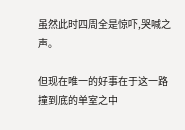虽然此时四周全是惊吓,哭喊之声。

但现在唯一的好事在于这一路撞到底的单室之中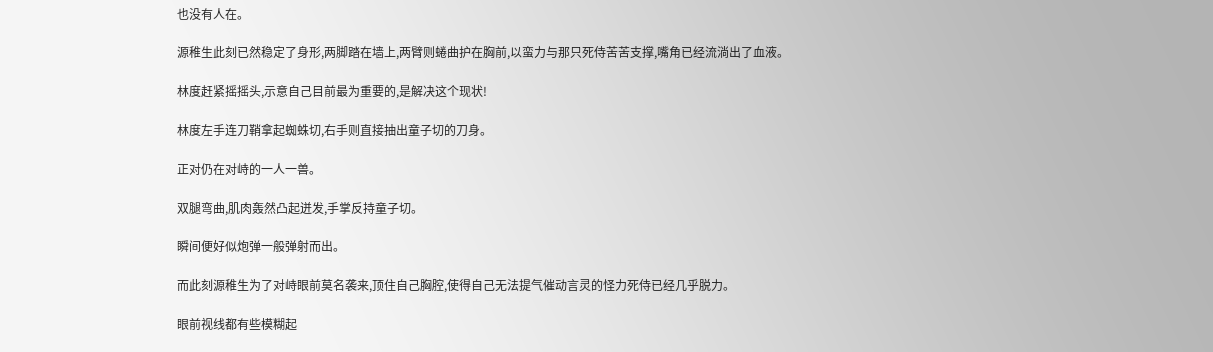也没有人在。

源稚生此刻已然稳定了身形,两脚踏在墙上,两臂则蜷曲护在胸前,以蛮力与那只死侍苦苦支撑,嘴角已经流淌出了血液。

林度赶紧摇摇头,示意自己目前最为重要的,是解决这个现状!

林度左手连刀鞘拿起蜘蛛切,右手则直接抽出童子切的刀身。

正对仍在对峙的一人一兽。

双腿弯曲,肌肉轰然凸起迸发,手掌反持童子切。

瞬间便好似炮弹一般弹射而出。

而此刻源稚生为了对峙眼前莫名袭来,顶住自己胸腔,使得自己无法提气催动言灵的怪力死侍已经几乎脱力。

眼前视线都有些模糊起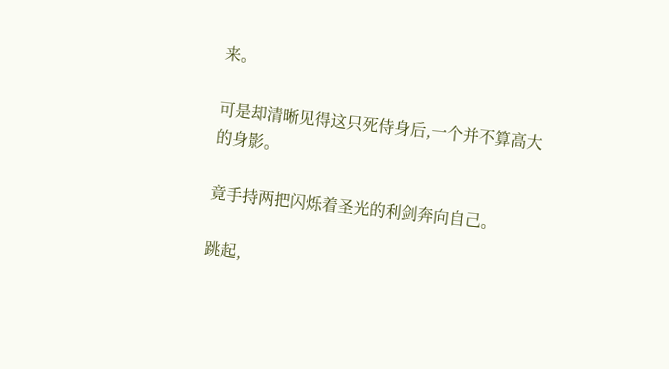来。

可是却清晰见得这只死侍身后,一个并不算高大的身影。

竟手持两把闪烁着圣光的利剑奔向自己。

跳起,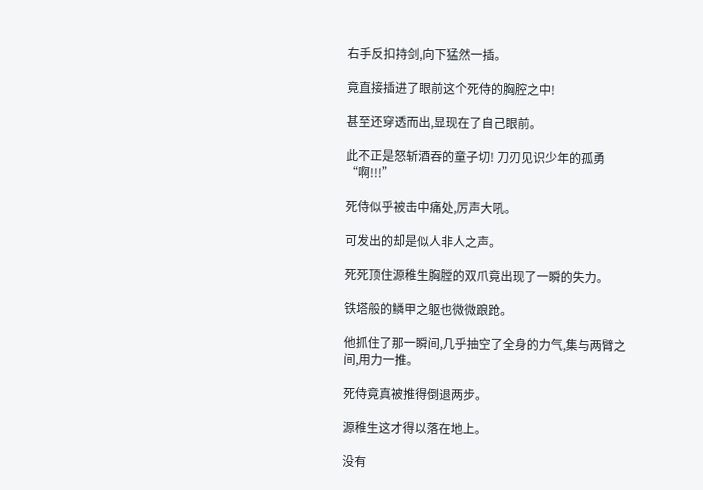右手反扣持剑,向下猛然一插。

竟直接插进了眼前这个死侍的胸腔之中!

甚至还穿透而出,显现在了自己眼前。

此不正是怒斩酒吞的童子切! 刀刃见识少年的孤勇 “啊!!!”

死侍似乎被击中痛处,厉声大吼。

可发出的却是似人非人之声。

死死顶住源稚生胸膛的双爪竟出现了一瞬的失力。

铁塔般的鳞甲之躯也微微踉跄。

他抓住了那一瞬间,几乎抽空了全身的力气,集与两臂之间,用力一推。

死侍竟真被推得倒退两步。

源稚生这才得以落在地上。

没有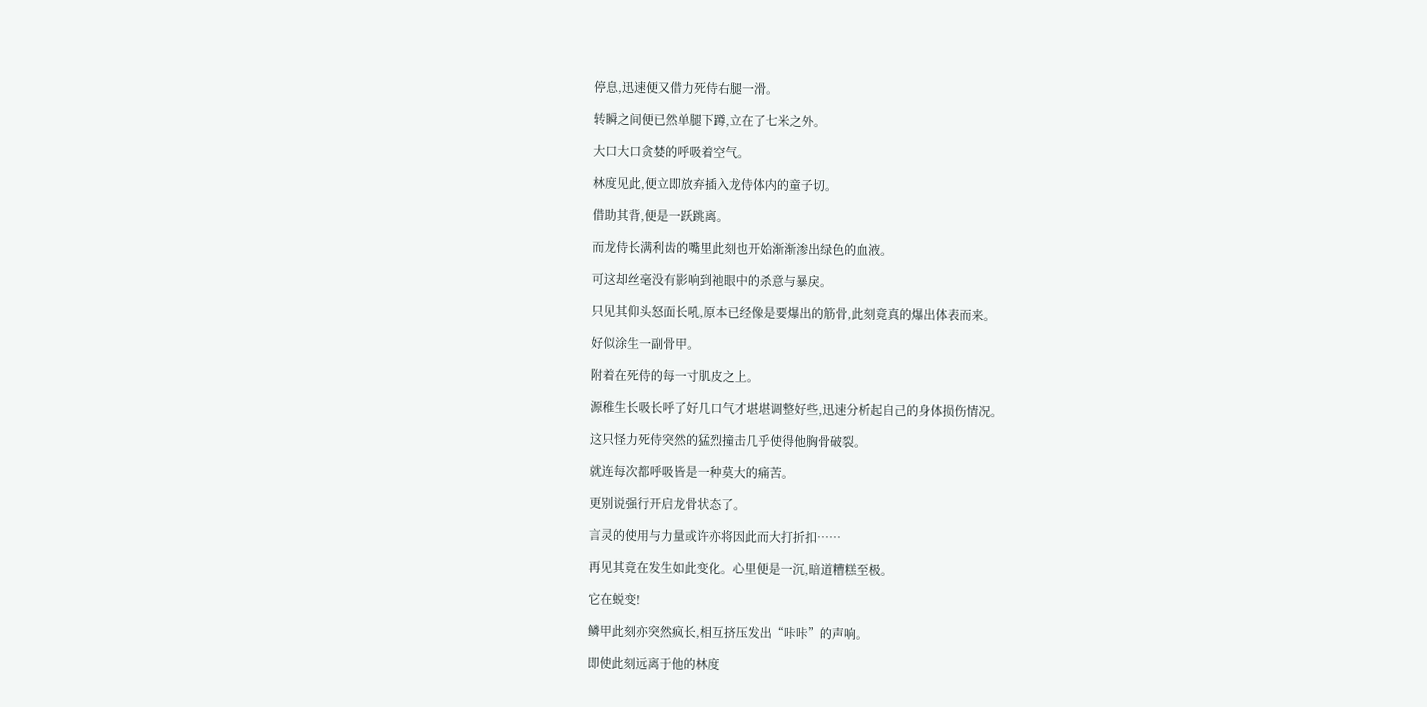停息,迅速便又借力死侍右腿一滑。

转瞬之间便已然单腿下蹲,立在了七米之外。

大口大口贪婪的呼吸着空气。

林度见此,便立即放弃插入龙侍体内的童子切。

借助其背,便是一跃跳离。

而龙侍长满利齿的嘴里此刻也开始渐渐渗出绿色的血液。

可这却丝毫没有影响到祂眼中的杀意与暴戾。

只见其仰头怒面长吼,原本已经像是要爆出的筋骨,此刻竟真的爆出体表而来。

好似涂生一副骨甲。

附着在死侍的每一寸肌皮之上。

源稚生长吸长呼了好几口气才堪堪调整好些,迅速分析起自己的身体损伤情况。

这只怪力死侍突然的猛烈撞击几乎使得他胸骨破裂。

就连每次都呼吸皆是一种莫大的痛苦。

更别说强行开启龙骨状态了。

言灵的使用与力量或许亦将因此而大打折扣……

再见其竟在发生如此变化。心里便是一沉,暗道糟糕至极。

它在蜕变!

鳞甲此刻亦突然疯长,相互挤压发出“咔咔”的声响。

即使此刻远离于他的林度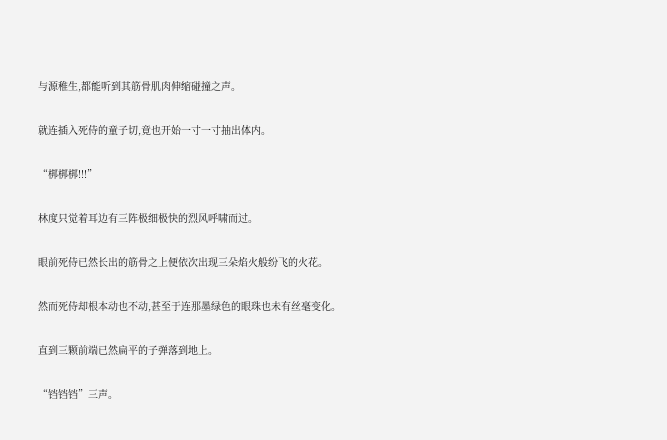与源稚生,都能听到其筋骨肌肉伸缩碰撞之声。

就连插入死侍的童子切,竟也开始一寸一寸抽出体内。

“梆梆梆!!!”

林度只觉着耳边有三阵极细极快的烈风呼啸而过。

眼前死侍已然长出的筋骨之上便依次出现三朵焰火般纷飞的火花。

然而死侍却根本动也不动,甚至于连那墨绿色的眼珠也未有丝毫变化。

直到三颗前端已然扁平的子弹落到地上。

“铛铛铛”三声。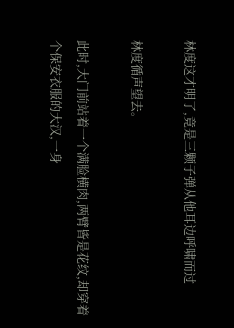林度这才明了,竟是三颗子弹从他耳边呼啸而过

林度循声望去。

此时,大门前站着一个满脸横肉,两臂皆是花纹,却穿着个保安衣服的大汉,一身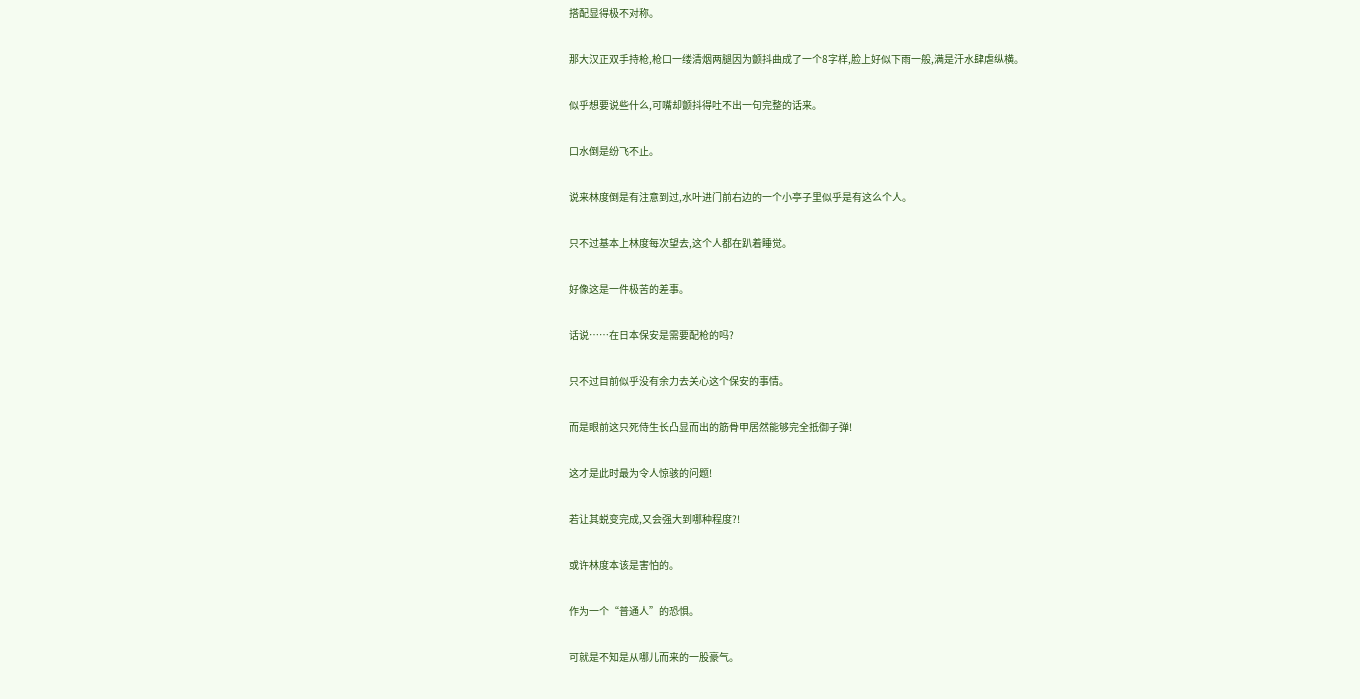搭配显得极不对称。

那大汉正双手持枪,枪口一缕清烟两腿因为颤抖曲成了一个8字样,脸上好似下雨一般,满是汗水肆虐纵横。

似乎想要说些什么,可嘴却颤抖得吐不出一句完整的话来。

口水倒是纷飞不止。

说来林度倒是有注意到过,水叶进门前右边的一个小亭子里似乎是有这么个人。

只不过基本上林度每次望去,这个人都在趴着睡觉。

好像这是一件极苦的差事。

话说……在日本保安是需要配枪的吗?

只不过目前似乎没有余力去关心这个保安的事情。

而是眼前这只死侍生长凸显而出的筋骨甲居然能够完全抵御子弹!

这才是此时最为令人惊骇的问题!

若让其蜕变完成,又会强大到哪种程度?!

或许林度本该是害怕的。

作为一个“普通人”的恐惧。

可就是不知是从哪儿而来的一股豪气。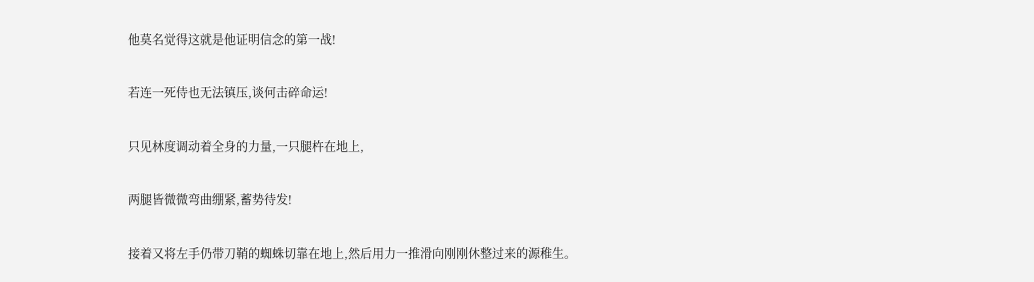他莫名觉得这就是他证明信念的第一战!

若连一死侍也无法镇压,谈何击碎命运!

只见林度调动着全身的力量,一只腿杵在地上,

两腿皆微微弯曲绷紧,蓄势待发!

接着又将左手仍带刀鞘的蜘蛛切靠在地上,然后用力一推滑向刚刚休整过来的源稚生。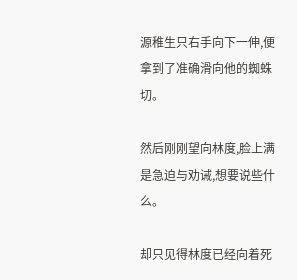源稚生只右手向下一伸,便拿到了准确滑向他的蜘蛛切。

然后刚刚望向林度,脸上满是急迫与劝诫,想要说些什么。

却只见得林度已经向着死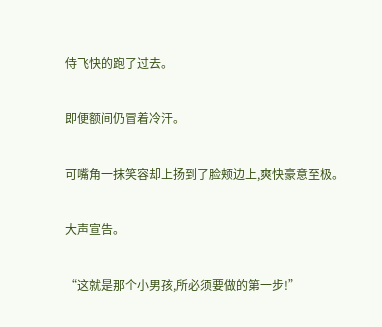侍飞快的跑了过去。

即便额间仍冒着冷汗。

可嘴角一抹笑容却上扬到了脸颊边上,爽快豪意至极。

大声宣告。

“这就是那个小男孩,所必须要做的第一步!”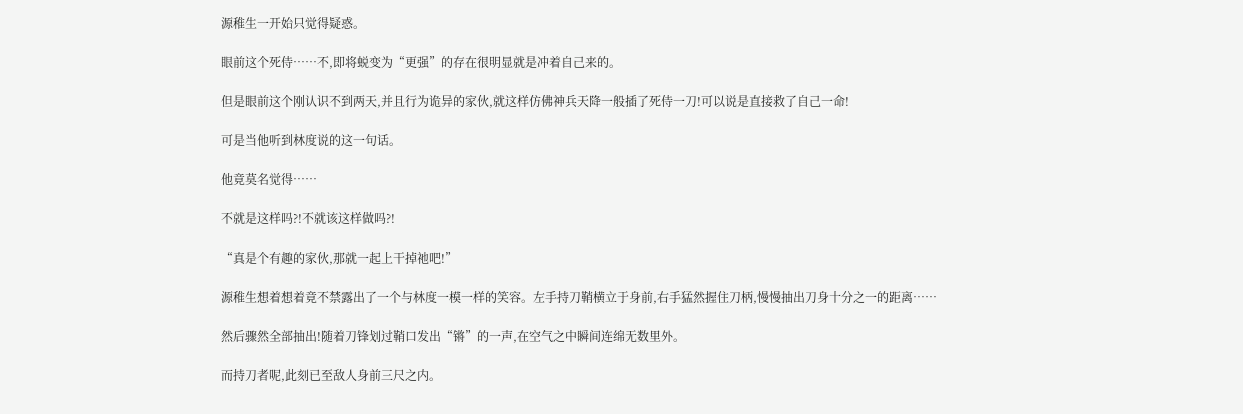源稚生一开始只觉得疑惑。

眼前这个死侍……不,即将蜕变为“更强”的存在很明显就是冲着自己来的。

但是眼前这个刚认识不到两天,并且行为诡异的家伙,就这样仿佛神兵天降一般插了死侍一刀!可以说是直接救了自己一命!

可是当他听到林度说的这一句话。

他竟莫名觉得……

不就是这样吗?!不就该这样做吗?!

“真是个有趣的家伙,那就一起上干掉祂吧!”

源稚生想着想着竟不禁露出了一个与林度一模一样的笑容。左手持刀鞘横立于身前,右手猛然握住刀柄,慢慢抽出刀身十分之一的距离……

然后骤然全部抽出!随着刀锋划过鞘口发出“锵”的一声,在空气之中瞬间连绵无数里外。

而持刀者呢,此刻已至敌人身前三尺之内。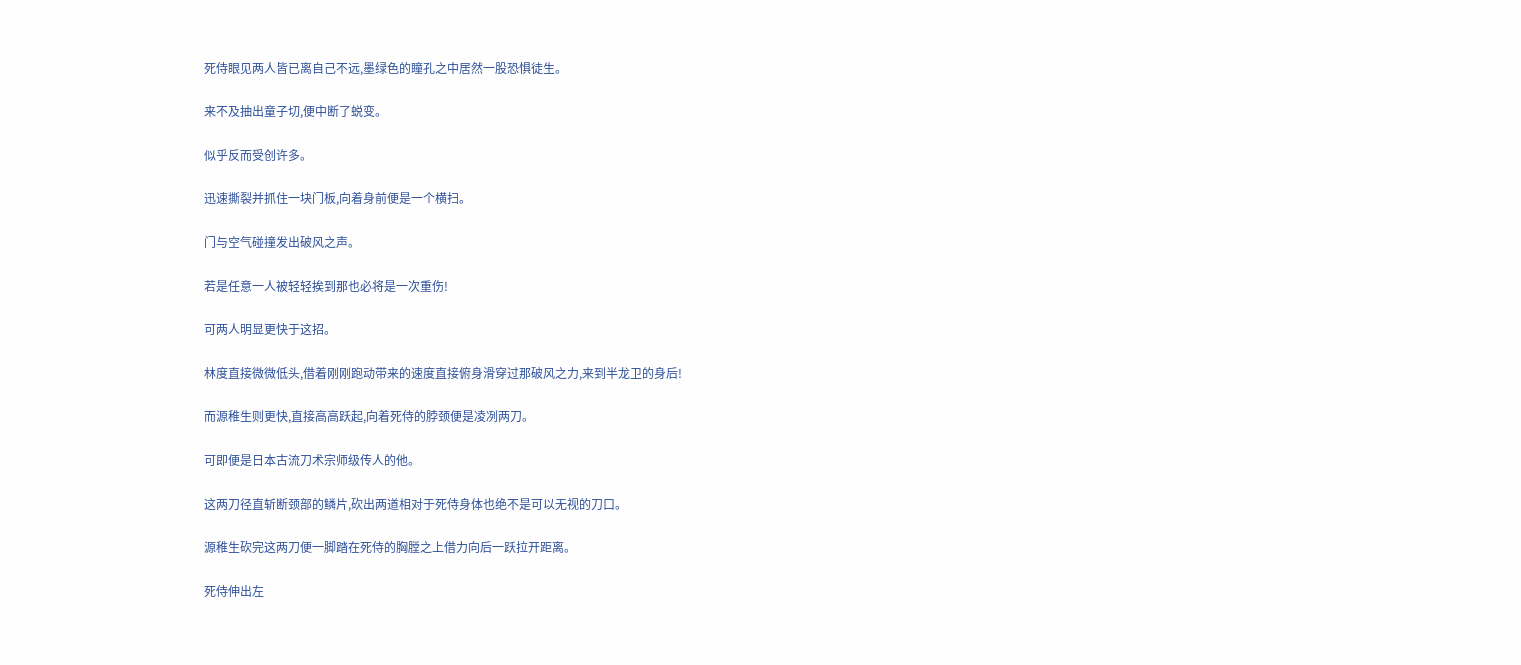死侍眼见两人皆已离自己不远,墨绿色的瞳孔之中居然一股恐惧徒生。

来不及抽出童子切,便中断了蜕变。

似乎反而受创许多。

迅速撕裂并抓住一块门板,向着身前便是一个横扫。

门与空气碰撞发出破风之声。

若是任意一人被轻轻挨到那也必将是一次重伤!

可两人明显更快于这招。

林度直接微微低头,借着刚刚跑动带来的速度直接俯身滑穿过那破风之力,来到半龙卫的身后!

而源稚生则更快,直接高高跃起,向着死侍的脖颈便是凌冽两刀。

可即便是日本古流刀术宗师级传人的他。

这两刀径直斩断颈部的鳞片,砍出两道相对于死侍身体也绝不是可以无视的刀口。

源稚生砍完这两刀便一脚踏在死侍的胸膛之上借力向后一跃拉开距离。

死侍伸出左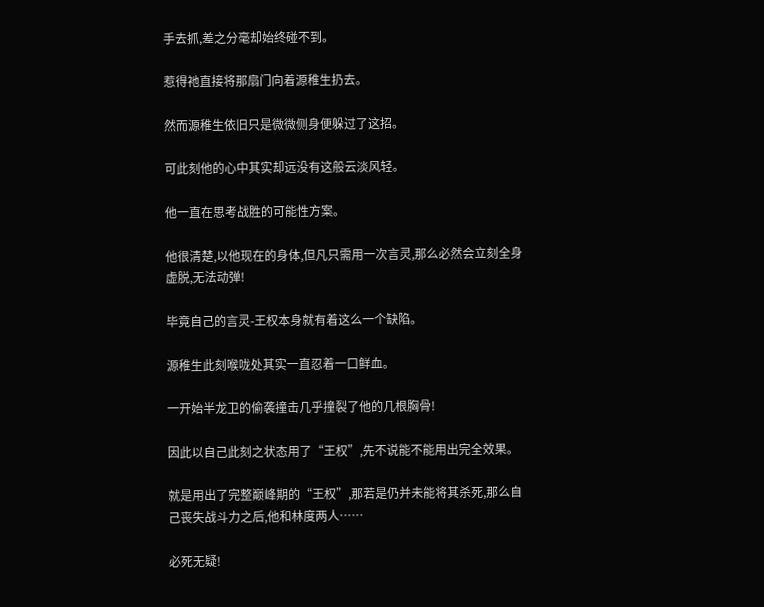手去抓,差之分毫却始终碰不到。

惹得祂直接将那扇门向着源稚生扔去。

然而源稚生依旧只是微微侧身便躲过了这招。

可此刻他的心中其实却远没有这般云淡风轻。

他一直在思考战胜的可能性方案。

他很清楚,以他现在的身体,但凡只需用一次言灵,那么必然会立刻全身虚脱,无法动弹!

毕竟自己的言灵-王权本身就有着这么一个缺陷。

源稚生此刻喉咙处其实一直忍着一口鲜血。

一开始半龙卫的偷袭撞击几乎撞裂了他的几根胸骨!

因此以自己此刻之状态用了“王权”,先不说能不能用出完全效果。

就是用出了完整巅峰期的“王权”,那若是仍并未能将其杀死,那么自己丧失战斗力之后,他和林度两人……

必死无疑!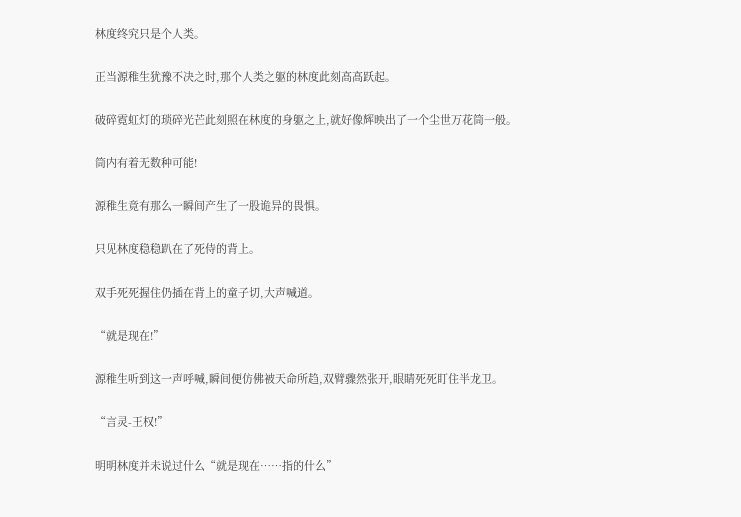林度终究只是个人类。

正当源稚生犹豫不决之时,那个人类之躯的林度此刻高高跃起。

破碎霓虹灯的琐碎光芒此刻照在林度的身躯之上,就好像辉映出了一个尘世万花筒一般。

筒内有着无数种可能!

源稚生竟有那么一瞬间产生了一股诡异的畏惧。

只见林度稳稳趴在了死侍的背上。

双手死死握住仍插在背上的童子切,大声喊道。

“就是现在!”

源稚生听到这一声呼喊,瞬间便仿佛被天命所趋,双臂骤然张开,眼睛死死盯住半龙卫。

“言灵-王权!”

明明林度并未说过什么“就是现在……指的什么”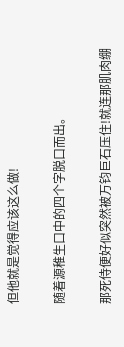但他就是觉得应该这么做!

随着源稚生口中的四个字脱口而出。

那死侍便好似突然被万钧巨石压住!就连那肌肉绷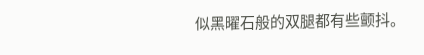似黑曜石般的双腿都有些颤抖。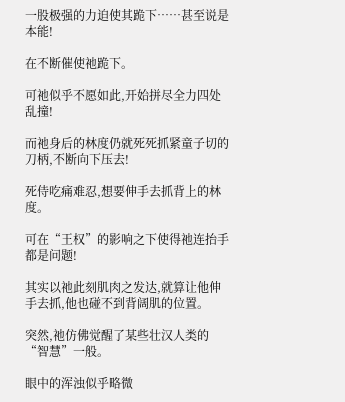一股极强的力迫使其跪下……甚至说是本能!

在不断催使祂跪下。

可祂似乎不愿如此,开始拼尽全力四处乱撞!

而祂身后的林度仍就死死抓紧童子切的刀柄,不断向下压去!

死侍吃痛难忍,想要伸手去抓背上的林度。

可在“王权”的影响之下使得祂连抬手都是问题!

其实以祂此刻肌肉之发达,就算让他伸手去抓,他也碰不到背阔肌的位置。

突然,祂仿佛觉醒了某些壮汉人类的“智慧”一般。

眼中的浑浊似乎略微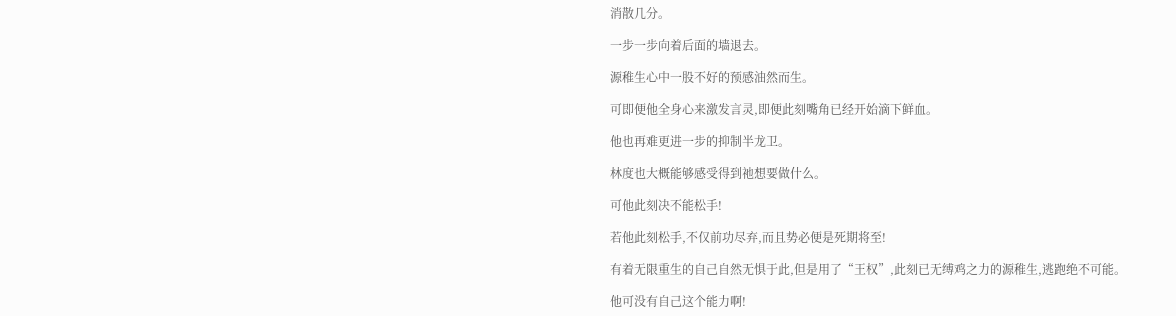消散几分。

一步一步向着后面的墙退去。

源稚生心中一股不好的预感油然而生。

可即便他全身心来激发言灵,即便此刻嘴角已经开始滴下鲜血。

他也再难更进一步的抑制半龙卫。

林度也大概能够感受得到祂想要做什么。

可他此刻决不能松手!

若他此刻松手,不仅前功尽弃,而且势必便是死期将至!

有着无限重生的自己自然无惧于此,但是用了“王权”,此刻已无缚鸡之力的源稚生,逃跑绝不可能。

他可没有自己这个能力啊!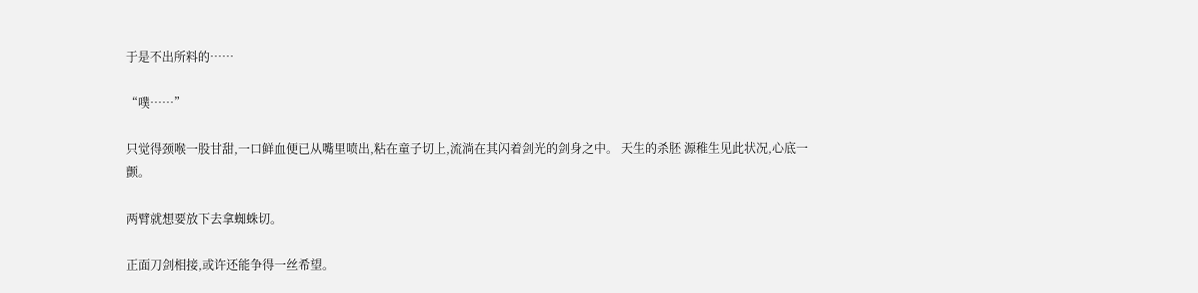于是不出所料的……

“噗……”

只觉得颈喉一股甘甜,一口鲜血便已从嘴里喷出,粘在童子切上,流淌在其闪着剑光的剑身之中。 天生的杀胚 源稚生见此状况,心底一颤。

两臂就想要放下去拿蜘蛛切。

正面刀剑相接,或许还能争得一丝希望。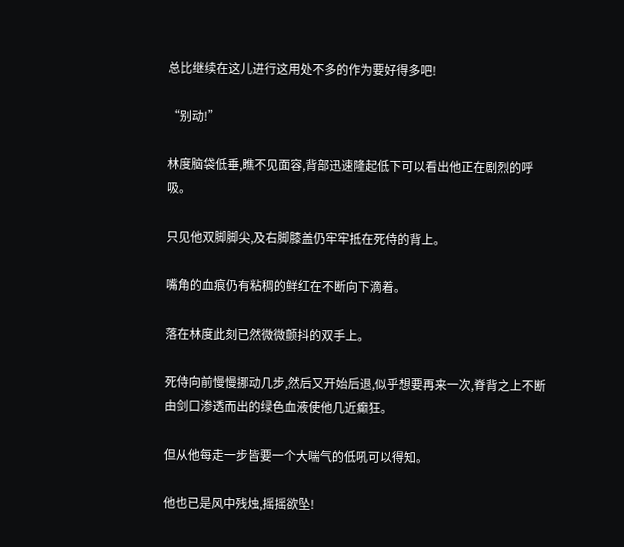总比继续在这儿进行这用处不多的作为要好得多吧!

“别动!”

林度脑袋低垂,瞧不见面容,背部迅速隆起低下可以看出他正在剧烈的呼吸。

只见他双脚脚尖,及右脚膝盖仍牢牢抵在死侍的背上。

嘴角的血痕仍有粘稠的鲜红在不断向下滴着。

落在林度此刻已然微微颤抖的双手上。

死侍向前慢慢挪动几步,然后又开始后退,似乎想要再来一次,脊背之上不断由剑口渗透而出的绿色血液使他几近癫狂。

但从他每走一步皆要一个大喘气的低吼可以得知。

他也已是风中残烛,摇摇欲坠!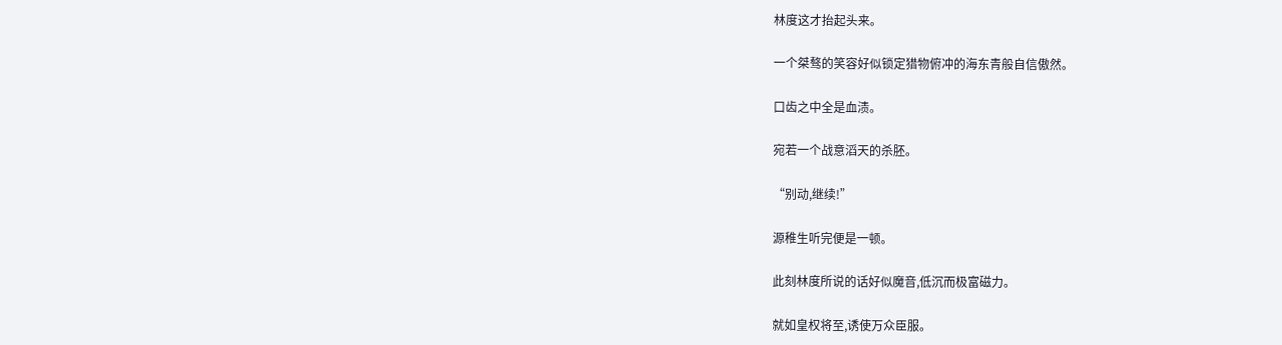林度这才抬起头来。

一个桀骜的笑容好似锁定猎物俯冲的海东青般自信傲然。

口齿之中全是血渍。

宛若一个战意滔天的杀胚。

“别动,继续!”

源稚生听完便是一顿。

此刻林度所说的话好似魔音,低沉而极富磁力。

就如皇权将至,诱使万众臣服。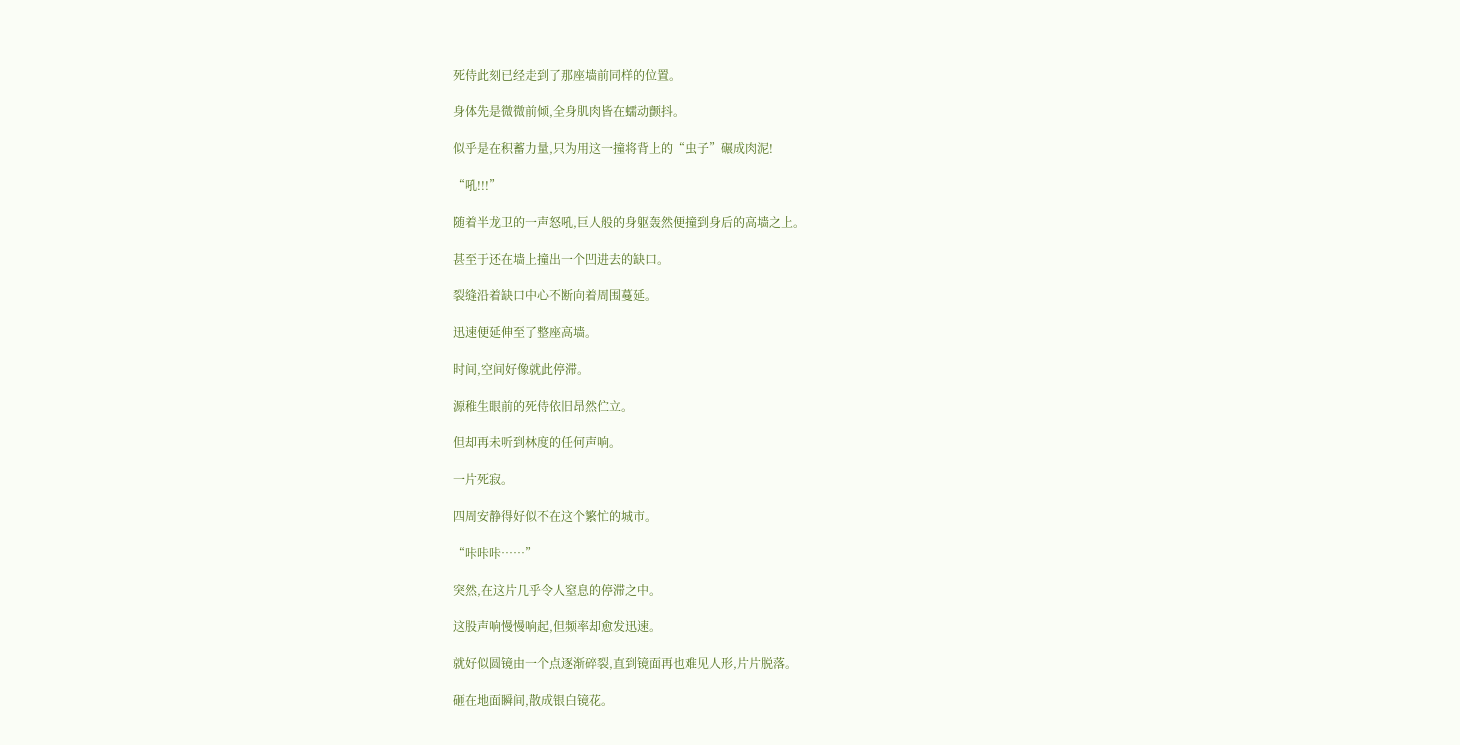死侍此刻已经走到了那座墙前同样的位置。

身体先是微微前倾,全身肌肉皆在蠕动颤抖。

似乎是在积蓄力量,只为用这一撞将背上的“虫子”碾成肉泥!

“吼!!!”

随着半龙卫的一声怒吼,巨人般的身躯轰然便撞到身后的高墙之上。

甚至于还在墙上撞出一个凹进去的缺口。

裂缝沿着缺口中心不断向着周围蔓延。

迅速便延伸至了整座高墙。

时间,空间好像就此停滞。

源稚生眼前的死侍依旧昂然伫立。

但却再未听到林度的任何声响。

一片死寂。

四周安静得好似不在这个繁忙的城市。

“咔咔咔……”

突然,在这片几乎令人窒息的停滞之中。

这股声响慢慢响起,但频率却愈发迅速。

就好似圆镜由一个点逐渐碎裂,直到镜面再也难见人形,片片脱落。

砸在地面瞬间,散成银白镜花。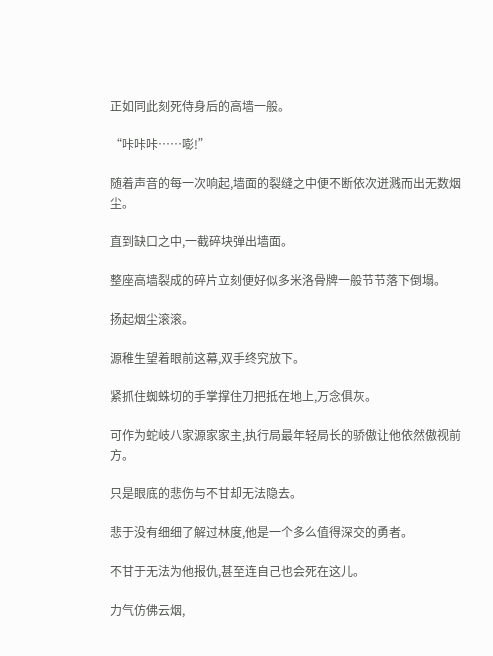正如同此刻死侍身后的高墙一般。

“咔咔咔……嘭!”

随着声音的每一次响起,墙面的裂缝之中便不断依次迸溅而出无数烟尘。

直到缺口之中,一截碎块弹出墙面。

整座高墙裂成的碎片立刻便好似多米洛骨牌一般节节落下倒塌。

扬起烟尘滚滚。

源稚生望着眼前这幕,双手终究放下。

紧抓住蜘蛛切的手掌撑住刀把抵在地上,万念俱灰。

可作为蛇岐八家源家家主,执行局最年轻局长的骄傲让他依然傲视前方。

只是眼底的悲伤与不甘却无法隐去。

悲于没有细细了解过林度,他是一个多么值得深交的勇者。

不甘于无法为他报仇,甚至连自己也会死在这儿。

力气仿佛云烟,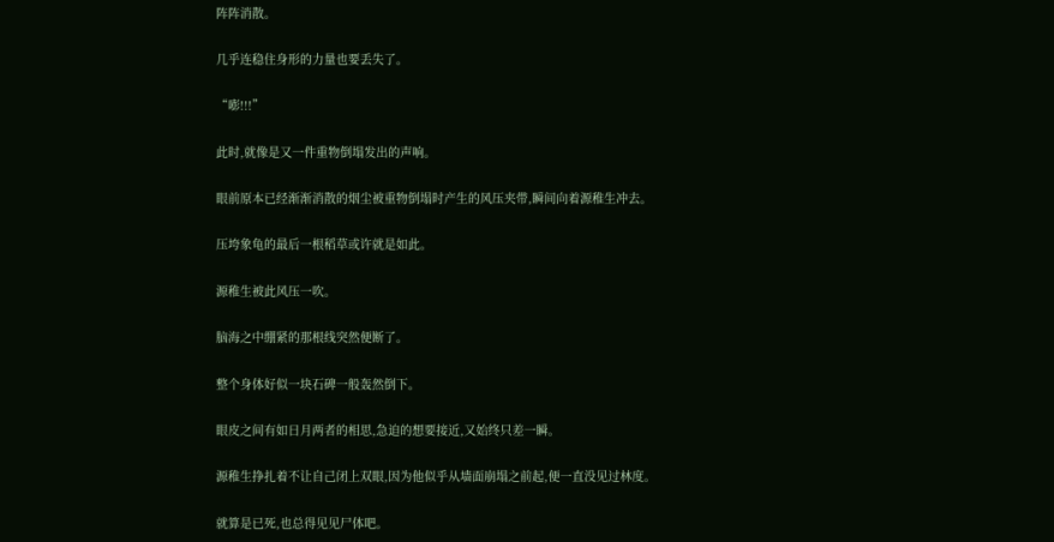阵阵消散。

几乎连稳住身形的力量也要丢失了。

“嘭!!!”

此时,就像是又一件重物倒塌发出的声响。

眼前原本已经渐渐消散的烟尘被重物倒塌时产生的风压夹带,瞬间向着源稚生冲去。

压垮象龟的最后一根稻草或许就是如此。

源稚生被此风压一吹。

脑海之中绷紧的那根线突然便断了。

整个身体好似一块石碑一般轰然倒下。

眼皮之间有如日月两者的相思,急迫的想要接近,又始终只差一瞬。

源稚生挣扎着不让自己闭上双眼,因为他似乎从墙面崩塌之前起,便一直没见过林度。

就算是已死,也总得见见尸体吧。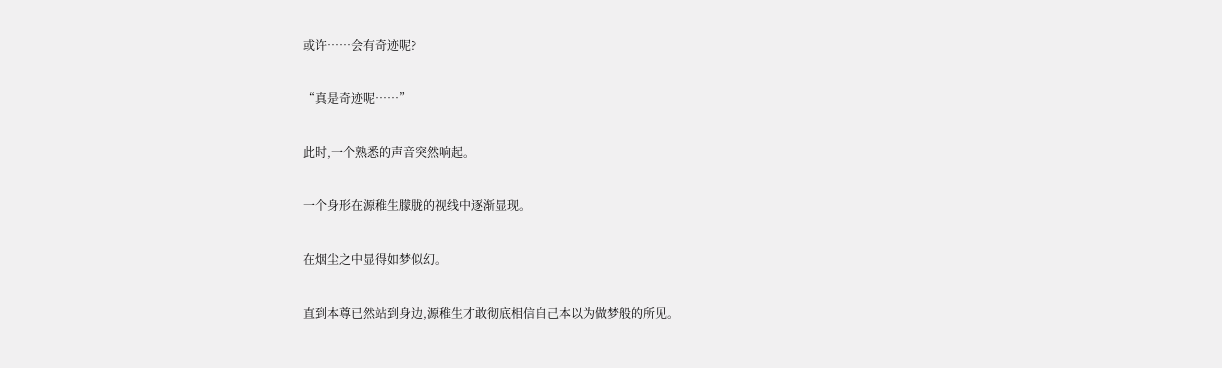或许……会有奇迹呢?

“真是奇迹呢……”

此时,一个熟悉的声音突然响起。

一个身形在源稚生朦胧的视线中逐渐显现。

在烟尘之中显得如梦似幻。

直到本尊已然站到身边,源稚生才敢彻底相信自己本以为做梦般的所见。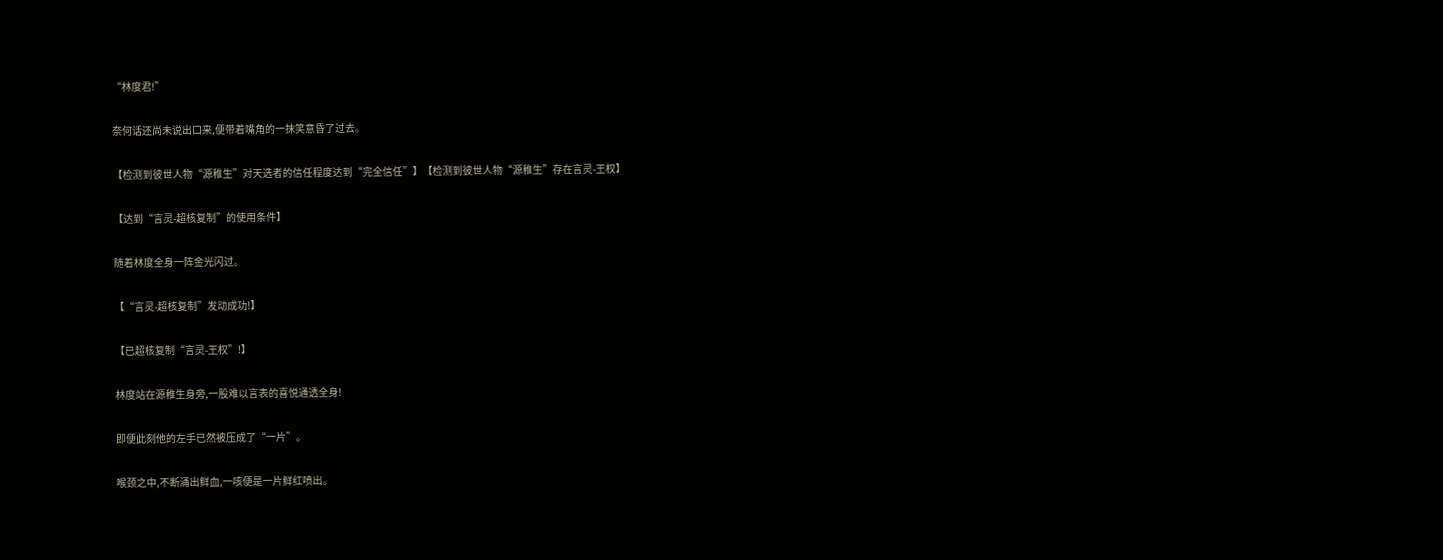“林度君!”

奈何话还尚未说出口来,便带着嘴角的一抹笑意昏了过去。

【检测到彼世人物“源稚生”对天选者的信任程度达到“完全信任”】【检测到彼世人物“源稚生”存在言灵-王权】

【达到“言灵-超核复制”的使用条件】

随着林度全身一阵金光闪过。

【“言灵-超核复制”发动成功!】

【已超核复制“言灵-王权”!】

林度站在源稚生身旁,一股难以言表的喜悦通透全身!

即便此刻他的左手已然被压成了“一片”。

喉颈之中,不断涌出鲜血,一咳便是一片鲜红喷出。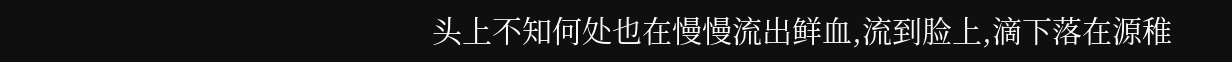头上不知何处也在慢慢流出鲜血,流到脸上,滴下落在源稚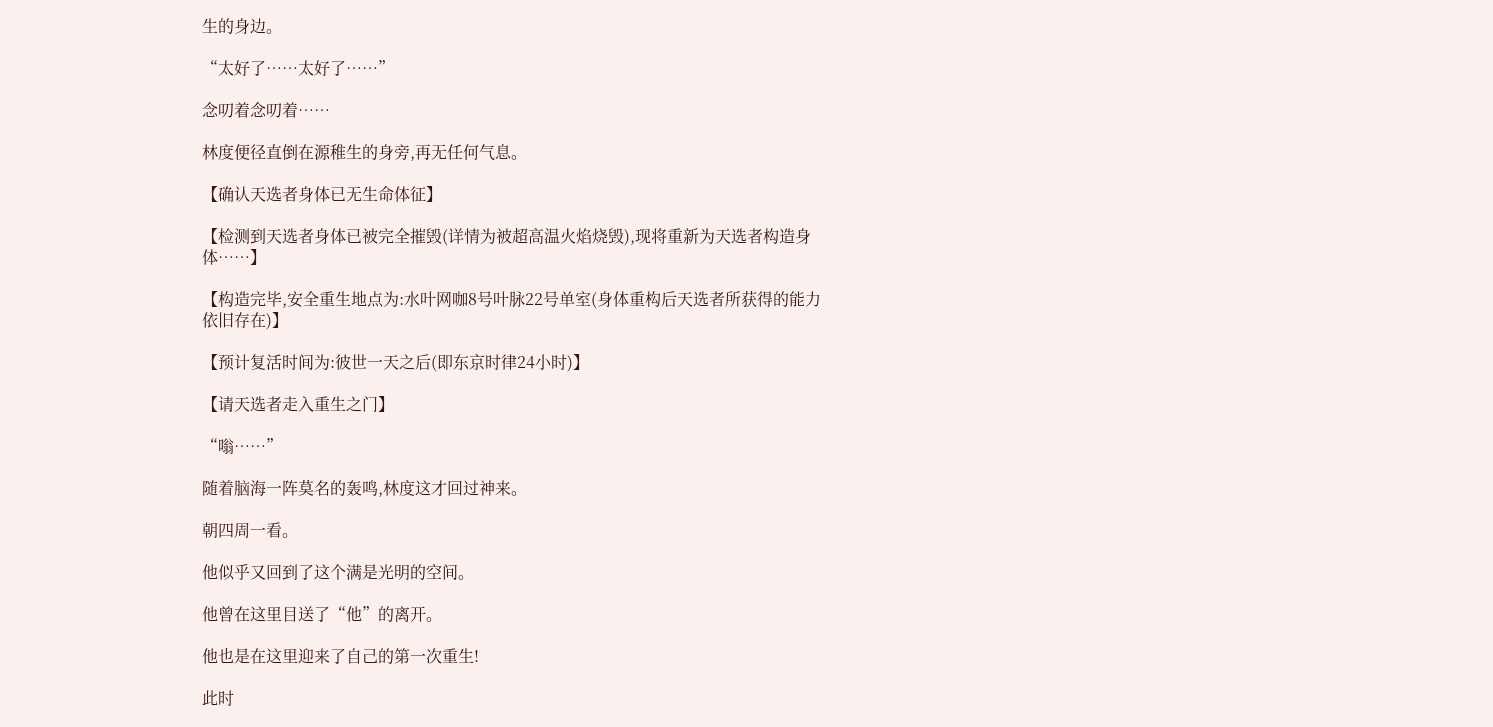生的身边。

“太好了……太好了……”

念叨着念叨着……

林度便径直倒在源稚生的身旁,再无任何气息。

【确认天选者身体已无生命体征】

【检测到天选者身体已被完全摧毁(详情为被超高温火焰烧毁),现将重新为天选者构造身体……】

【构造完毕,安全重生地点为:水叶网咖8号叶脉22号单室(身体重构后天选者所获得的能力依旧存在)】

【预计复活时间为:彼世一天之后(即东京时律24小时)】

【请天选者走入重生之门】

“嗡……”

随着脑海一阵莫名的轰鸣,林度这才回过神来。

朝四周一看。

他似乎又回到了这个满是光明的空间。

他曾在这里目送了“他”的离开。

他也是在这里迎来了自己的第一次重生!

此时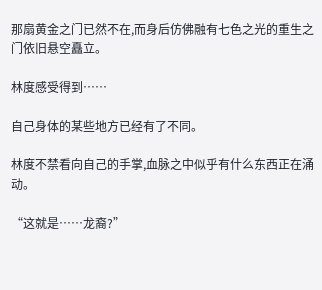那扇黄金之门已然不在,而身后仿佛融有七色之光的重生之门依旧悬空矗立。

林度感受得到……

自己身体的某些地方已经有了不同。

林度不禁看向自己的手掌,血脉之中似乎有什么东西正在涌动。

“这就是……龙裔?”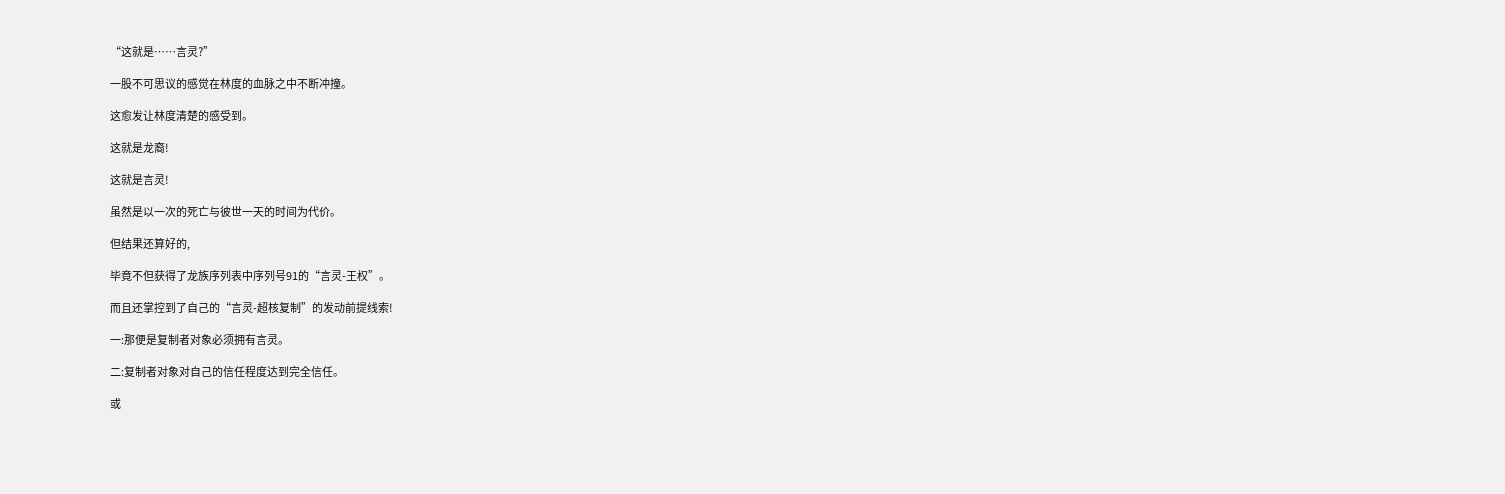“这就是……言灵?”

一股不可思议的感觉在林度的血脉之中不断冲撞。

这愈发让林度清楚的感受到。

这就是龙裔!

这就是言灵!

虽然是以一次的死亡与彼世一天的时间为代价。

但结果还算好的,

毕竟不但获得了龙族序列表中序列号91的“言灵-王权”。

而且还掌控到了自己的“言灵-超核复制”的发动前提线索!

一:那便是复制者对象必须拥有言灵。

二:复制者对象对自己的信任程度达到完全信任。

或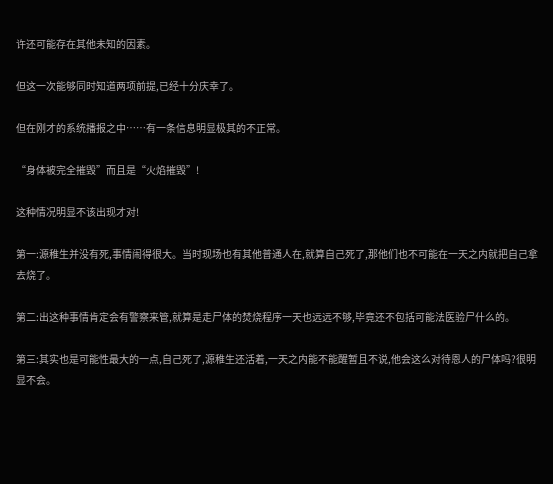许还可能存在其他未知的因素。

但这一次能够同时知道两项前提,已经十分庆幸了。

但在刚才的系统播报之中……有一条信息明显极其的不正常。

“身体被完全摧毁”而且是“火焰摧毁”!

这种情况明显不该出现才对!

第一:源稚生并没有死,事情闹得很大。当时现场也有其他普通人在,就算自己死了,那他们也不可能在一天之内就把自己拿去烧了。

第二:出这种事情肯定会有警察来管,就算是走尸体的焚烧程序一天也远远不够,毕竟还不包括可能法医验尸什么的。

第三:其实也是可能性最大的一点,自己死了,源稚生还活着,一天之内能不能醒暂且不说,他会这么对待恩人的尸体吗?很明显不会。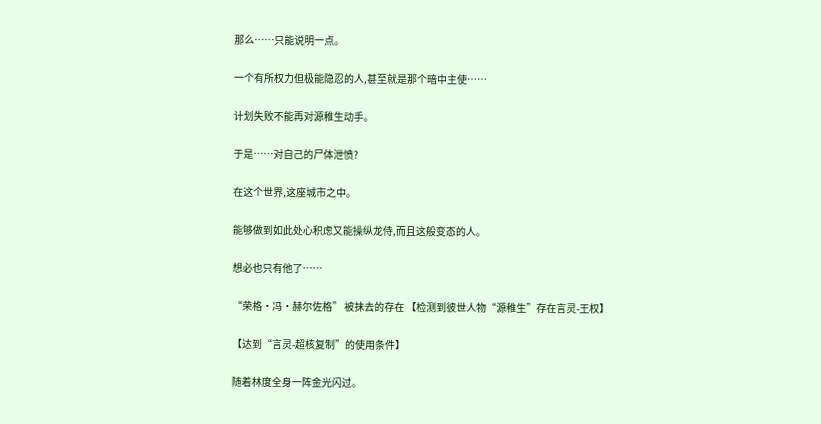那么……只能说明一点。

一个有所权力但极能隐忍的人,甚至就是那个暗中主使……

计划失败不能再对源稚生动手。

于是……对自己的尸体泄愤?

在这个世界,这座城市之中。

能够做到如此处心积虑又能操纵龙侍,而且这般变态的人。

想必也只有他了……

“荣格·冯·赫尔佐格” 被抹去的存在 【检测到彼世人物“源稚生”存在言灵-王权】

【达到“言灵-超核复制”的使用条件】

随着林度全身一阵金光闪过。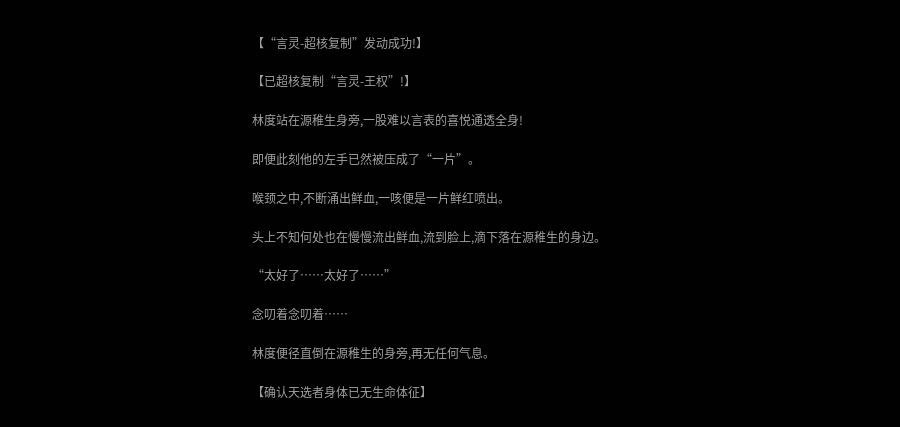【“言灵-超核复制”发动成功!】

【已超核复制“言灵-王权”!】

林度站在源稚生身旁,一股难以言表的喜悦通透全身!

即便此刻他的左手已然被压成了“一片”。

喉颈之中,不断涌出鲜血,一咳便是一片鲜红喷出。

头上不知何处也在慢慢流出鲜血,流到脸上,滴下落在源稚生的身边。

“太好了……太好了……”

念叨着念叨着……

林度便径直倒在源稚生的身旁,再无任何气息。

【确认天选者身体已无生命体征】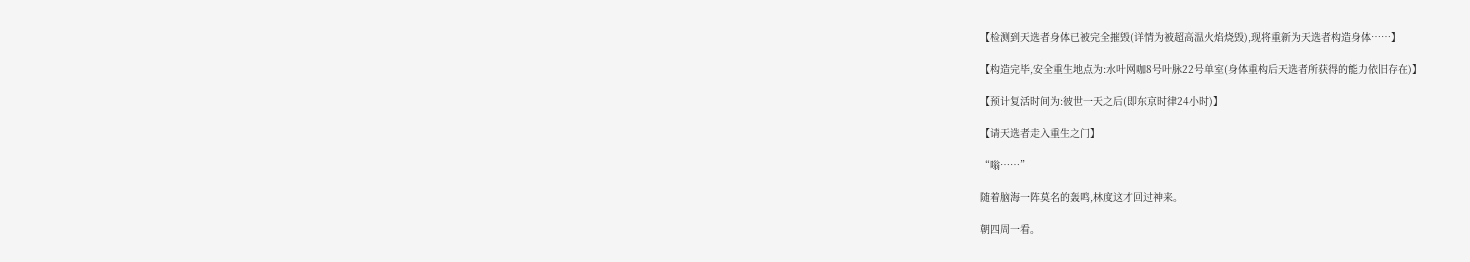【检测到天选者身体已被完全摧毁(详情为被超高温火焰烧毁),现将重新为天选者构造身体……】

【构造完毕,安全重生地点为:水叶网咖8号叶脉22号单室(身体重构后天选者所获得的能力依旧存在)】

【预计复活时间为:彼世一天之后(即东京时律24小时)】

【请天选者走入重生之门】

“嗡……”

随着脑海一阵莫名的轰鸣,林度这才回过神来。

朝四周一看。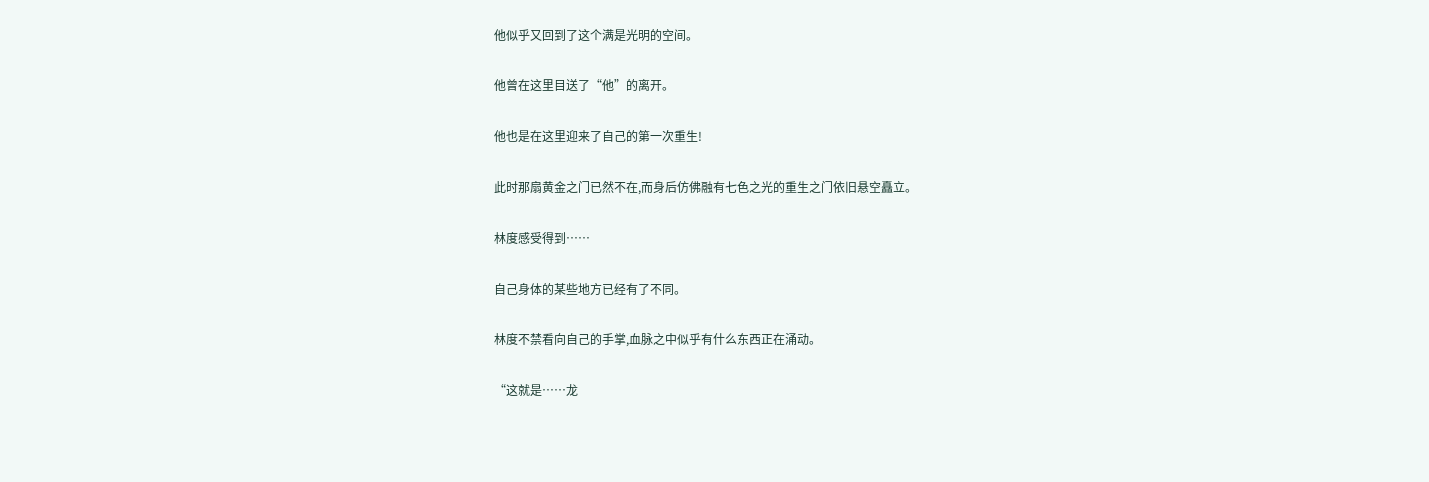他似乎又回到了这个满是光明的空间。

他曾在这里目送了“他”的离开。

他也是在这里迎来了自己的第一次重生!

此时那扇黄金之门已然不在,而身后仿佛融有七色之光的重生之门依旧悬空矗立。

林度感受得到……

自己身体的某些地方已经有了不同。

林度不禁看向自己的手掌,血脉之中似乎有什么东西正在涌动。

“这就是……龙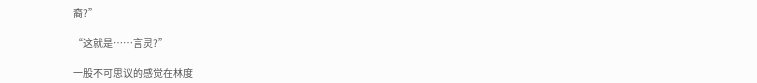裔?”

“这就是……言灵?”

一股不可思议的感觉在林度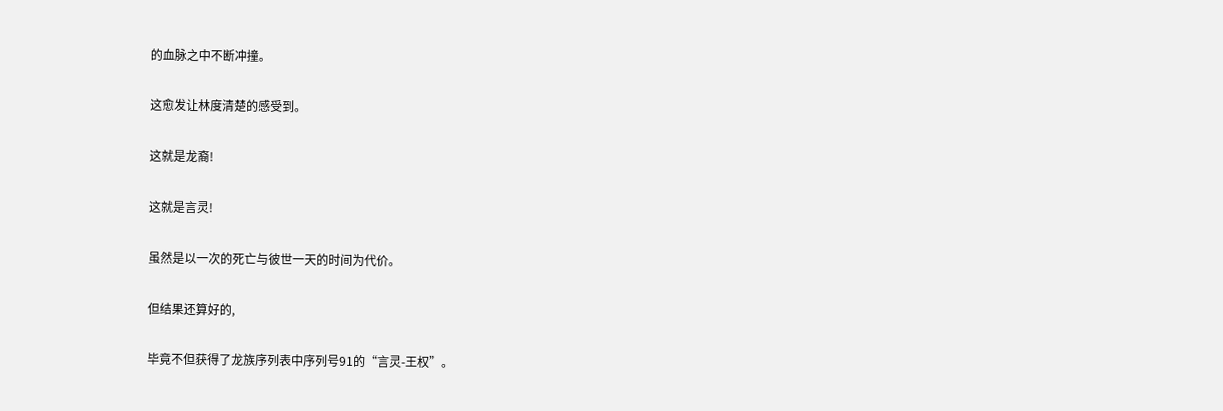的血脉之中不断冲撞。

这愈发让林度清楚的感受到。

这就是龙裔!

这就是言灵!

虽然是以一次的死亡与彼世一天的时间为代价。

但结果还算好的,

毕竟不但获得了龙族序列表中序列号91的“言灵-王权”。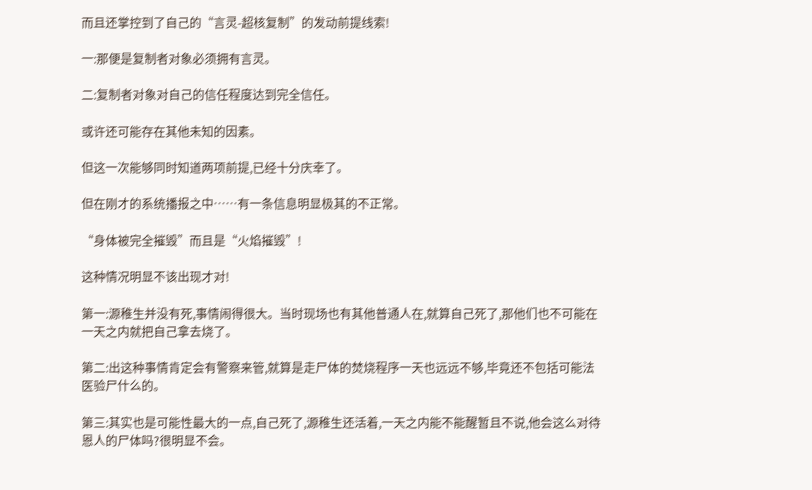而且还掌控到了自己的“言灵-超核复制”的发动前提线索!

一:那便是复制者对象必须拥有言灵。

二:复制者对象对自己的信任程度达到完全信任。

或许还可能存在其他未知的因素。

但这一次能够同时知道两项前提,已经十分庆幸了。

但在刚才的系统播报之中……有一条信息明显极其的不正常。

“身体被完全摧毁”而且是“火焰摧毁”!

这种情况明显不该出现才对!

第一:源稚生并没有死,事情闹得很大。当时现场也有其他普通人在,就算自己死了,那他们也不可能在一天之内就把自己拿去烧了。

第二:出这种事情肯定会有警察来管,就算是走尸体的焚烧程序一天也远远不够,毕竟还不包括可能法医验尸什么的。

第三:其实也是可能性最大的一点,自己死了,源稚生还活着,一天之内能不能醒暂且不说,他会这么对待恩人的尸体吗?很明显不会。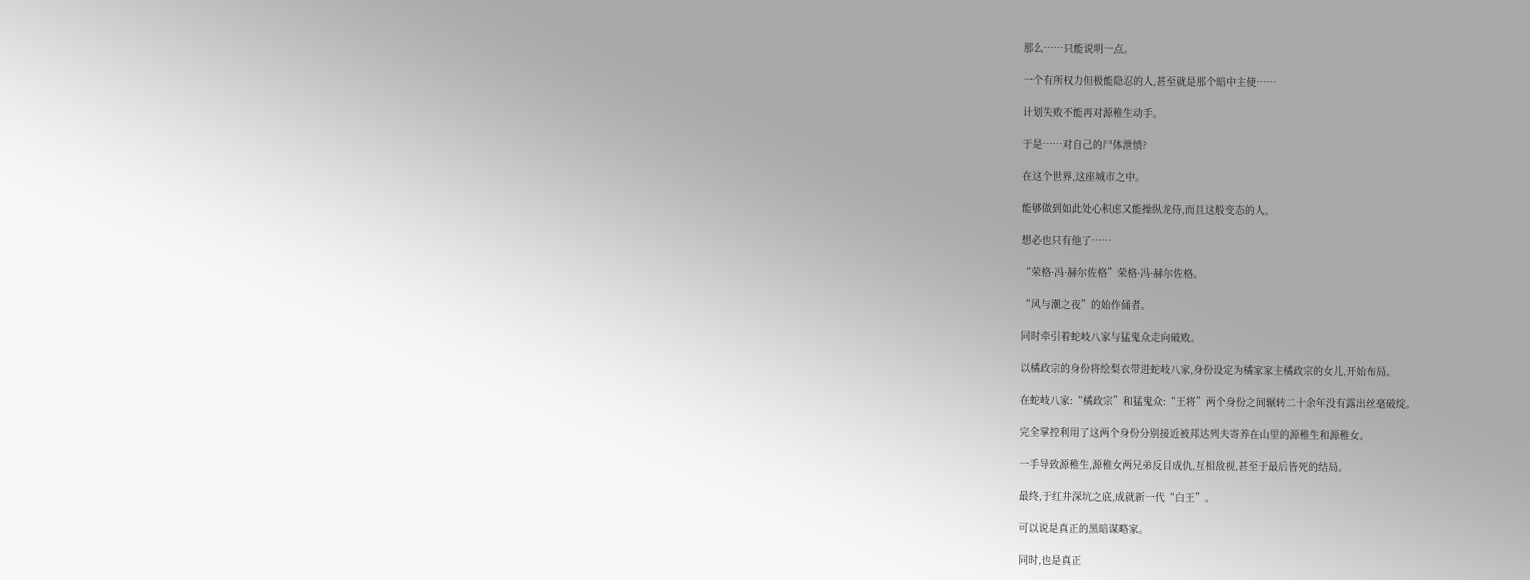那么……只能说明一点。

一个有所权力但极能隐忍的人,甚至就是那个暗中主使……

计划失败不能再对源稚生动手。

于是……对自己的尸体泄愤?

在这个世界,这座城市之中。

能够做到如此处心积虑又能操纵龙侍,而且这般变态的人。

想必也只有他了……

“荣格·冯·赫尔佐格”荣格·冯·赫尔佐格。

“风与潮之夜”的始作俑者。

同时牵引着蛇岐八家与猛鬼众走向破败。

以橘政宗的身份将绘梨衣带进蛇岐八家,身份设定为橘家家主橘政宗的女儿,开始布局。

在蛇岐八家:“橘政宗”和猛鬼众:“王将”两个身份之间辗转二十余年没有露出丝毫破绽。

完全掌控利用了这两个身份分别接近被邦达列夫寄养在山里的源稚生和源稚女。

一手导致源稚生,源稚女两兄弟反目成仇,互相敌视,甚至于最后皆死的结局。

最终,于红井深坑之底,成就新一代“白王”。

可以说是真正的黑暗谋略家。

同时,也是真正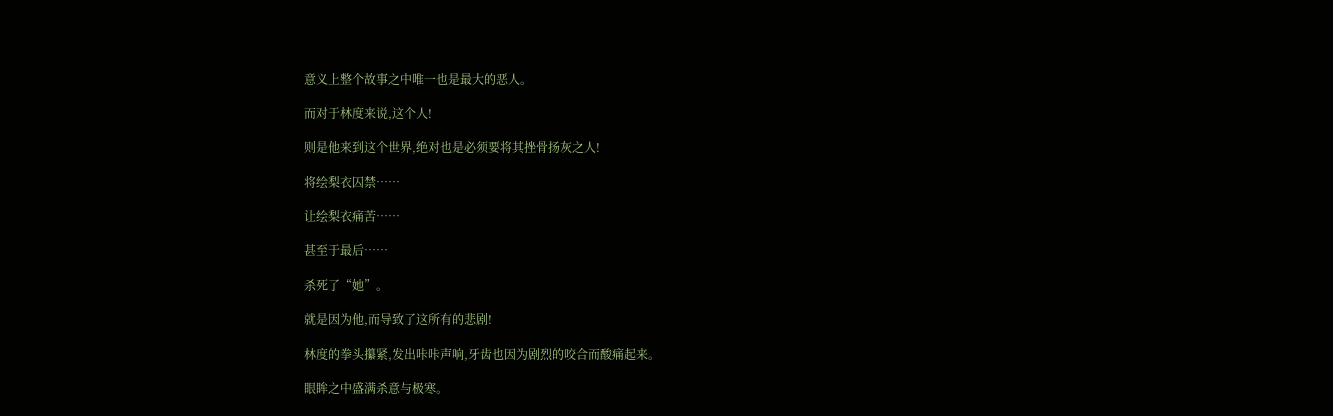意义上整个故事之中唯一也是最大的恶人。

而对于林度来说,这个人!

则是他来到这个世界,绝对也是必须要将其挫骨扬灰之人!

将绘梨衣囚禁……

让绘梨衣痛苦……

甚至于最后……

杀死了“她”。

就是因为他,而导致了这所有的悲剧!

林度的拳头攥紧,发出咔咔声响,牙齿也因为剧烈的咬合而酸痛起来。

眼眸之中盛满杀意与极寒。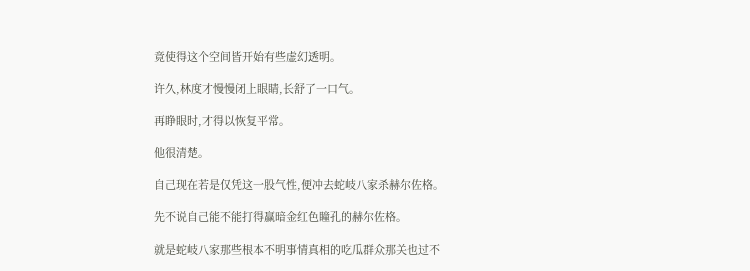竟使得这个空间皆开始有些虚幻透明。

许久,林度才慢慢闭上眼睛,长舒了一口气。

再睁眼时,才得以恢复平常。

他很清楚。

自己现在若是仅凭这一股气性,便冲去蛇岐八家杀赫尔佐格。

先不说自己能不能打得赢暗金红色瞳孔的赫尔佐格。

就是蛇岐八家那些根本不明事情真相的吃瓜群众那关也过不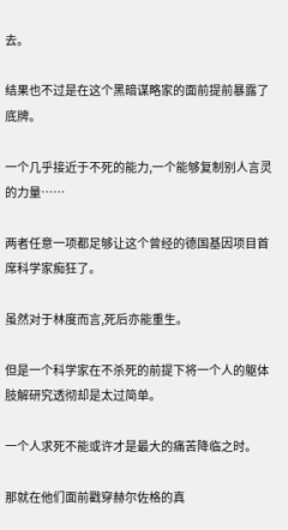去。

结果也不过是在这个黑暗谋略家的面前提前暴露了底牌。

一个几乎接近于不死的能力,一个能够复制别人言灵的力量……

两者任意一项都足够让这个曾经的德国基因项目首席科学家痴狂了。

虽然对于林度而言,死后亦能重生。

但是一个科学家在不杀死的前提下将一个人的躯体肢解研究透彻却是太过简单。

一个人求死不能或许才是最大的痛苦降临之时。

那就在他们面前戳穿赫尔佐格的真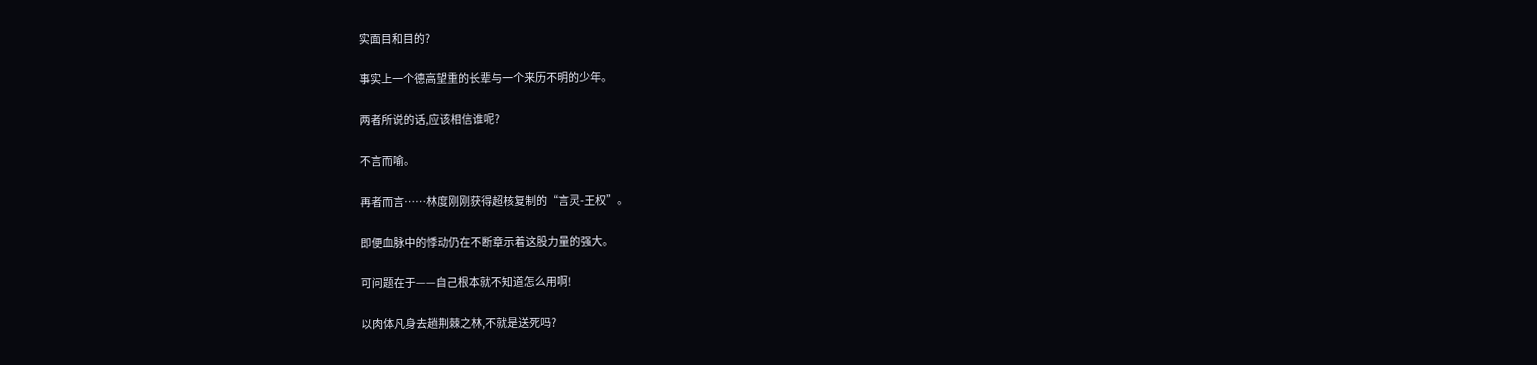实面目和目的?

事实上一个德高望重的长辈与一个来历不明的少年。

两者所说的话,应该相信谁呢?

不言而喻。

再者而言……林度刚刚获得超核复制的“言灵-王权”。

即便血脉中的悸动仍在不断章示着这股力量的强大。

可问题在于——自己根本就不知道怎么用啊!

以肉体凡身去趟荆棘之林,不就是送死吗?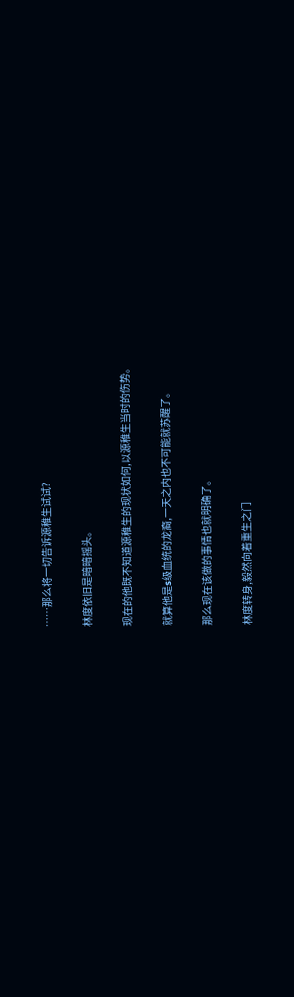……那么将一切告诉源稚生试试?

林度依旧是暗暗摇头。

现在的他既不知道源稚生的现状如何,以源稚生当时的伤势。

就算他是s级血统的龙裔,一天之内也不可能就苏醒了。

那么现在该做的事情也就明确了。

林度转身,毅然向着重生之门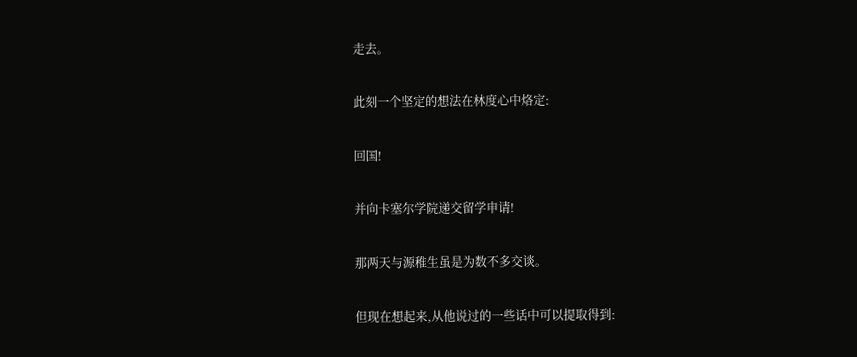走去。

此刻一个坚定的想法在林度心中烙定:

回国!

并向卡塞尔学院递交留学申请!

那两天与源稚生虽是为数不多交谈。

但现在想起来,从他说过的一些话中可以提取得到: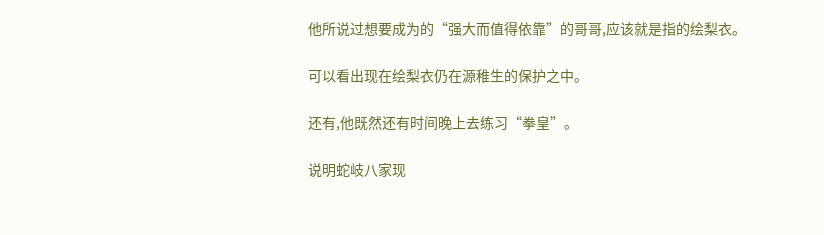他所说过想要成为的“强大而值得依靠”的哥哥,应该就是指的绘梨衣。

可以看出现在绘梨衣仍在源稚生的保护之中。

还有,他既然还有时间晚上去练习“拳皇”。

说明蛇岐八家现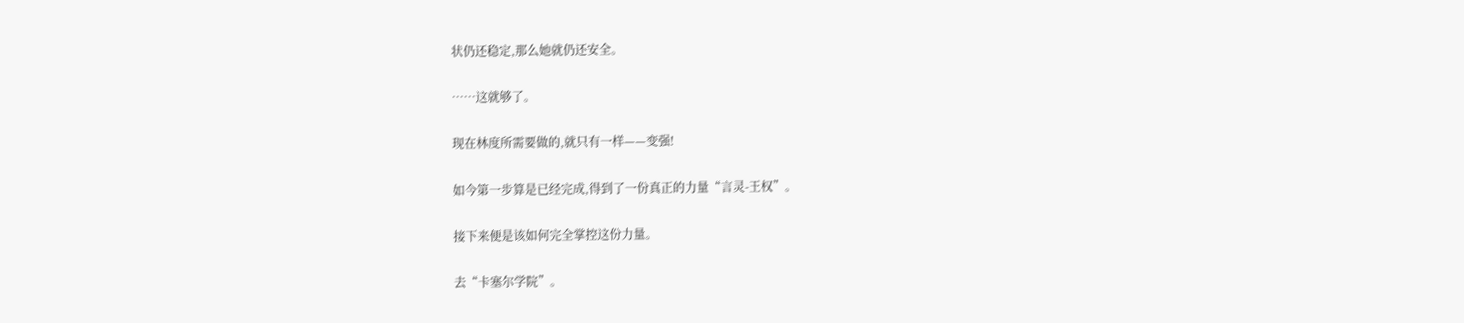状仍还稳定,那么她就仍还安全。

……这就够了。

现在林度所需要做的,就只有一样——变强!

如今第一步算是已经完成,得到了一份真正的力量“言灵-王权”。

接下来便是该如何完全掌控这份力量。

去“卡塞尔学院”。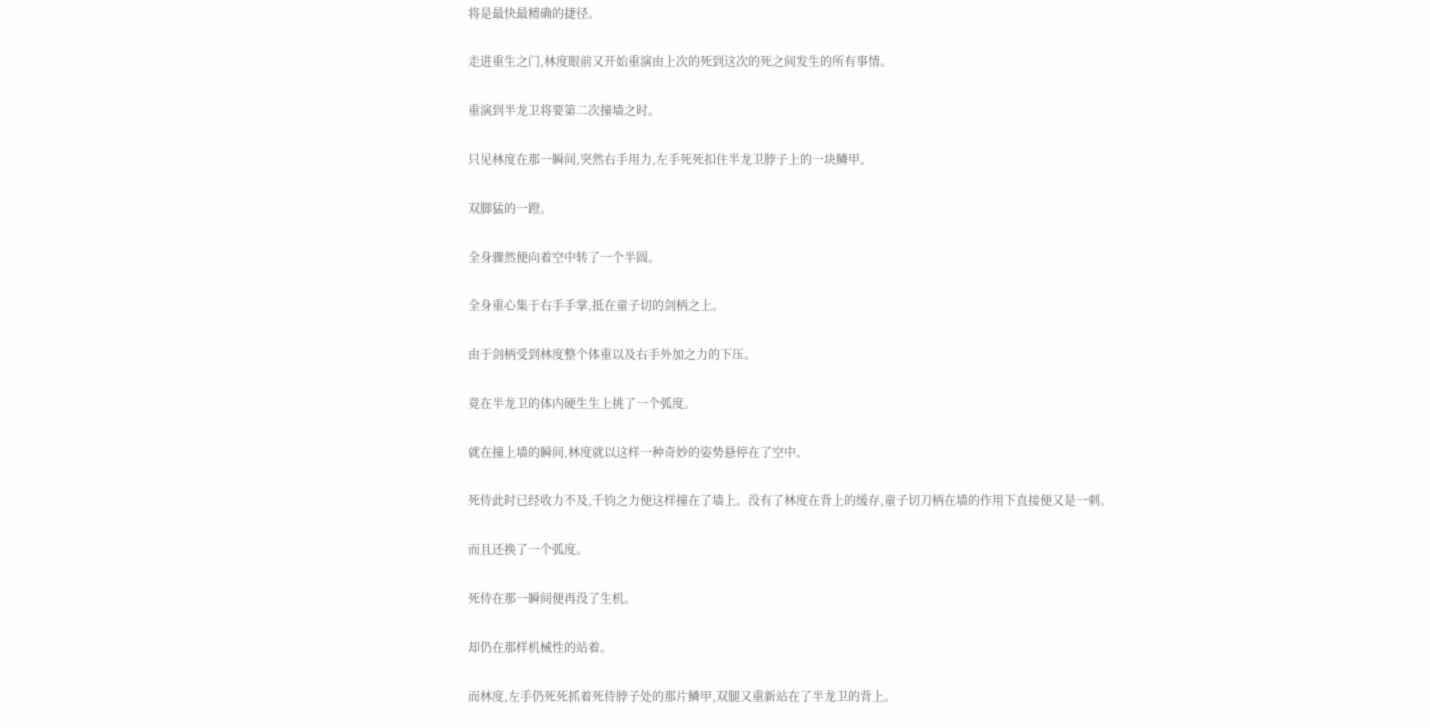将是最快最精确的捷径。

走进重生之门,林度眼前又开始重演由上次的死到这次的死之间发生的所有事情。

重演到半龙卫将要第二次撞墙之时。

只见林度在那一瞬间,突然右手用力,左手死死扣住半龙卫脖子上的一块鳞甲。

双脚猛的一蹬。

全身骤然便向着空中转了一个半圆。

全身重心集于右手手掌,抵在童子切的剑柄之上。

由于剑柄受到林度整个体重以及右手外加之力的下压。

竟在半龙卫的体内硬生生上挑了一个弧度。

就在撞上墙的瞬间,林度就以这样一种奇妙的姿势悬停在了空中。

死侍此时已经收力不及,千钧之力便这样撞在了墙上。没有了林度在背上的缓存,童子切刀柄在墙的作用下直接便又是一刺。

而且还换了一个弧度。

死侍在那一瞬间便再没了生机。

却仍在那样机械性的站着。

而林度,左手仍死死抓着死侍脖子处的那片鳞甲,双腿又重新站在了半龙卫的背上。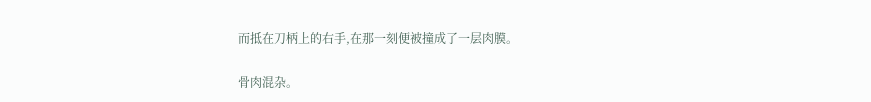而抵在刀柄上的右手,在那一刻便被撞成了一层肉膜。

骨肉混杂。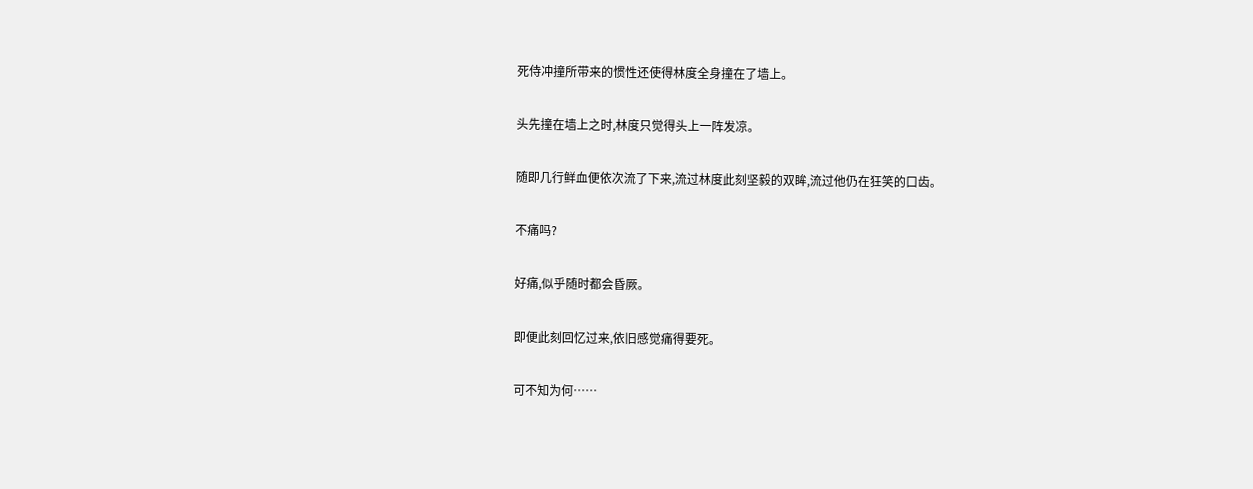死侍冲撞所带来的惯性还使得林度全身撞在了墙上。

头先撞在墙上之时,林度只觉得头上一阵发凉。

随即几行鲜血便依次流了下来,流过林度此刻坚毅的双眸,流过他仍在狂笑的口齿。

不痛吗?

好痛,似乎随时都会昏厥。

即便此刻回忆过来,依旧感觉痛得要死。

可不知为何……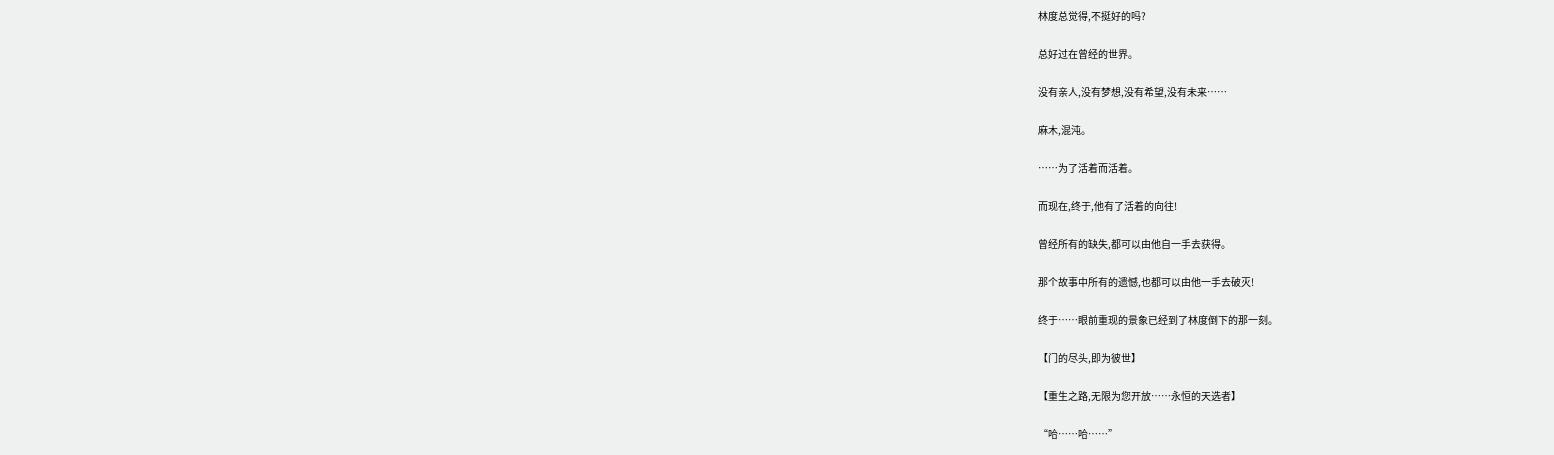林度总觉得,不挺好的吗?

总好过在曾经的世界。

没有亲人,没有梦想,没有希望,没有未来……

麻木,混沌。

……为了活着而活着。

而现在,终于,他有了活着的向往!

曾经所有的缺失,都可以由他自一手去获得。

那个故事中所有的遗憾,也都可以由他一手去破灭!

终于……眼前重现的景象已经到了林度倒下的那一刻。

【门的尽头,即为彼世】

【重生之路,无限为您开放……永恒的天选者】

“哈……哈……”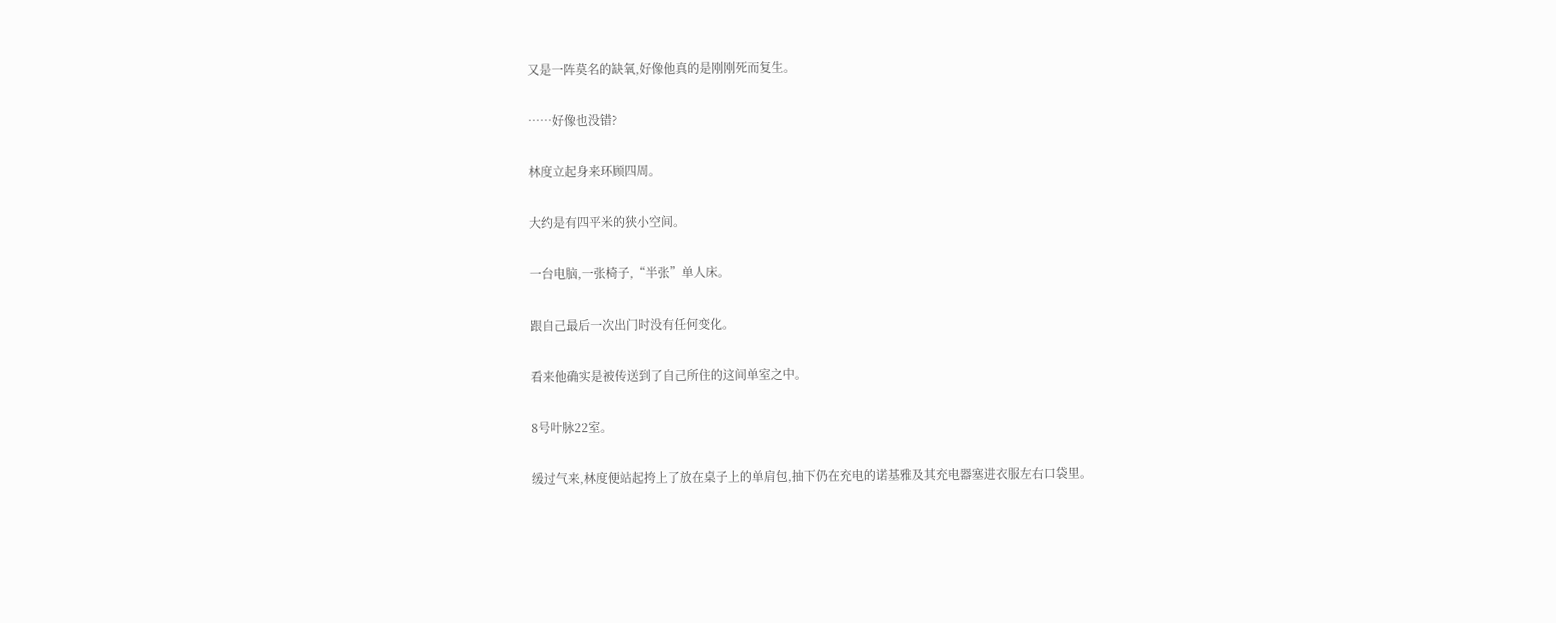又是一阵莫名的缺氧,好像他真的是刚刚死而复生。

……好像也没错?

林度立起身来环顾四周。

大约是有四平米的狭小空间。

一台电脑,一张椅子,“半张”单人床。

跟自己最后一次出门时没有任何变化。

看来他确实是被传送到了自己所住的这间单室之中。

8号叶脉22室。

缓过气来,林度便站起挎上了放在桌子上的单肩包,抽下仍在充电的诺基雅及其充电器塞进衣服左右口袋里。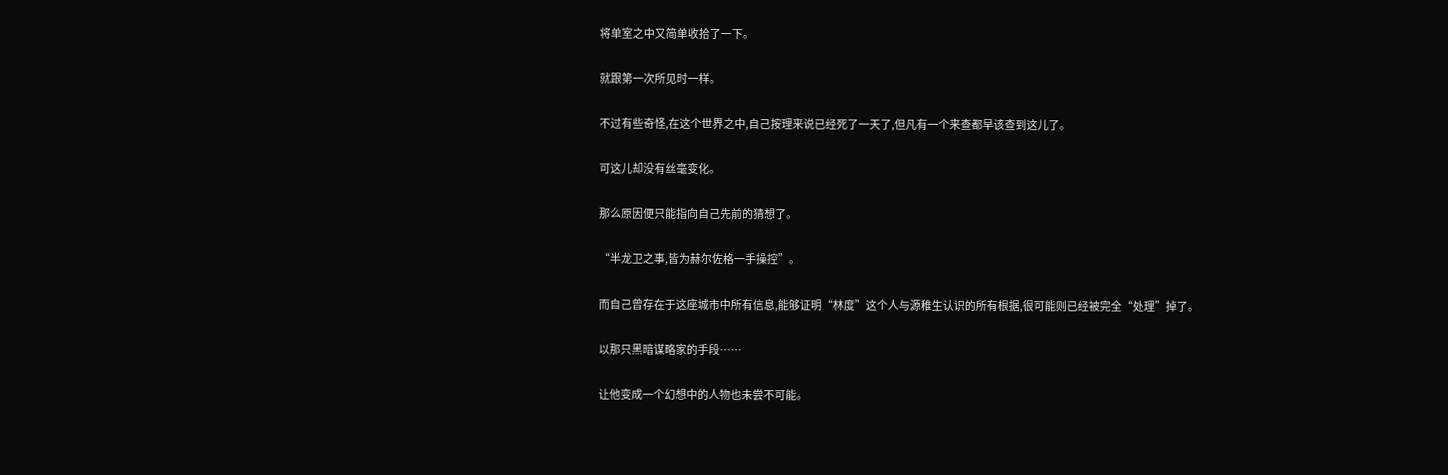将单室之中又简单收拾了一下。

就跟第一次所见时一样。

不过有些奇怪,在这个世界之中,自己按理来说已经死了一天了,但凡有一个来查都早该查到这儿了。

可这儿却没有丝毫变化。

那么原因便只能指向自己先前的猜想了。

“半龙卫之事,皆为赫尔佐格一手操控”。

而自己曾存在于这座城市中所有信息,能够证明“林度”这个人与源稚生认识的所有根据,很可能则已经被完全“处理”掉了。

以那只黑暗谋略家的手段……

让他变成一个幻想中的人物也未尝不可能。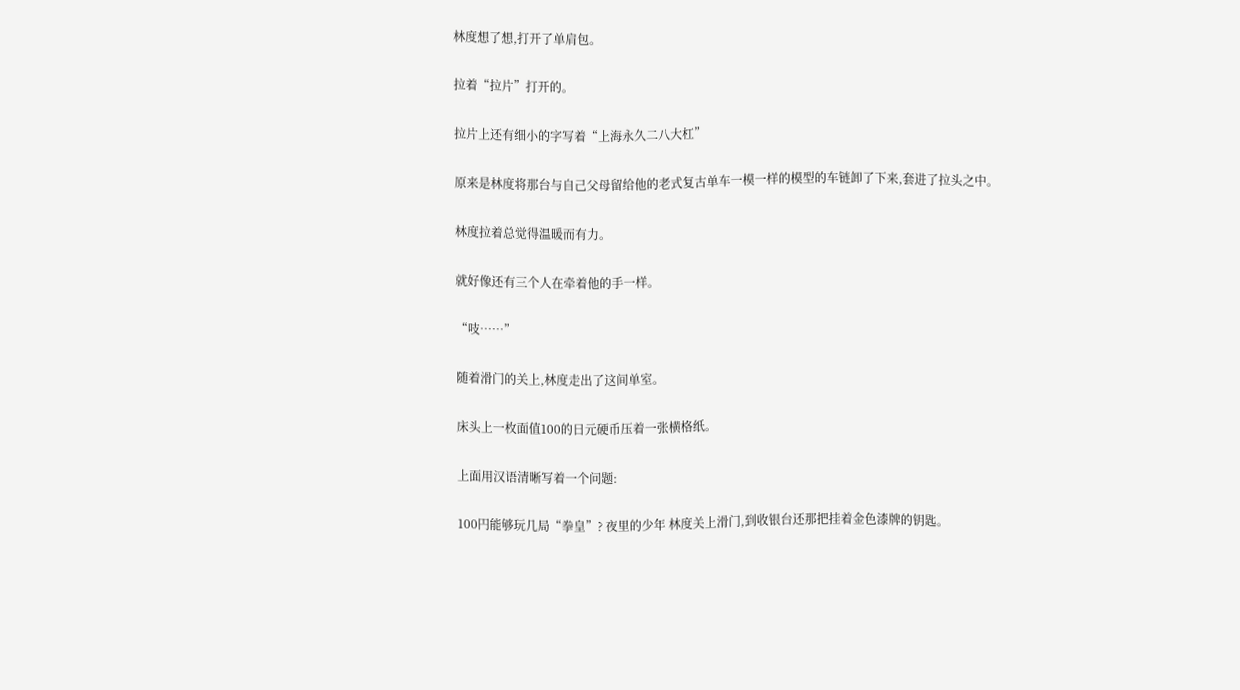林度想了想,打开了单肩包。

拉着“拉片”打开的。

拉片上还有细小的字写着“上海永久二八大杠”

原来是林度将那台与自己父母留给他的老式复古单车一模一样的模型的车链卸了下来,套进了拉头之中。

林度拉着总觉得温暖而有力。

就好像还有三个人在牵着他的手一样。

“吱……”

随着滑门的关上,林度走出了这间单室。

床头上一枚面值100的日元硬币压着一张横格纸。

上面用汉语清晰写着一个问题:

100円能够玩几局“拳皇”? 夜里的少年 林度关上滑门,到收银台还那把挂着金色漆牌的钥匙。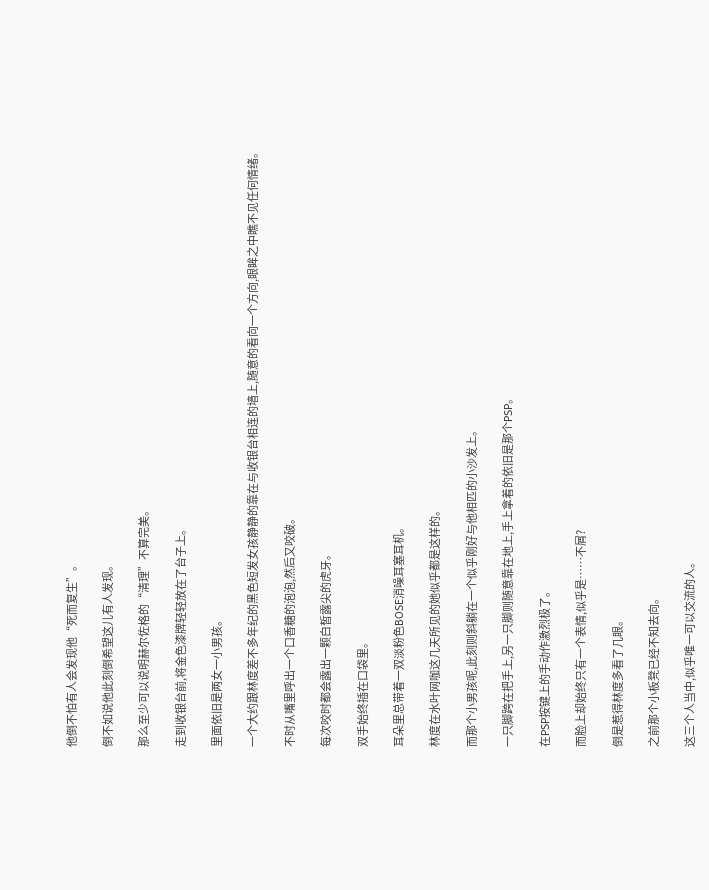他倒不怕有人会发现他“死而复生”。

倒不如说他此刻倒希望这儿有人发现。

那么至少可以说明赫尔佐格的“清理”不算完美。

走到收银台前,将金色漆牌轻轻放在了台子上。

里面依旧是两女一小男孩。

一个大约跟林度差不多年纪的黑色短发女孩静静的靠在与收银台相连的墙上,随意的看向一个方向,眼眸之中瞧不见任何情绪。

不时从嘴里呼出一个口香糖的泡泡,然后又咬破。

每次咬时都会露出一颗白皙露尖的虎牙。

双手始终插在口袋里。

耳朵里总带着一双淡粉色BOSE消噪耳塞耳机。

林度在水叶网咖这几天所见的她似乎都是这样的。

而那个小男孩呢,此刻则斜躺在一个似乎刚好与他相匹的小沙发上。

一只脚跨在把手上,另一只脚则随意靠在地上,手上拿着的依旧是那个PSP。

在PSP按键上的手动作激烈极了。

而脸上却始终只有一个表情,似乎是……不屑?

倒是惹得林度多看了几眼。

之前那个小板凳已经不知去向。

这三个人当中,似乎唯一可以交流的人。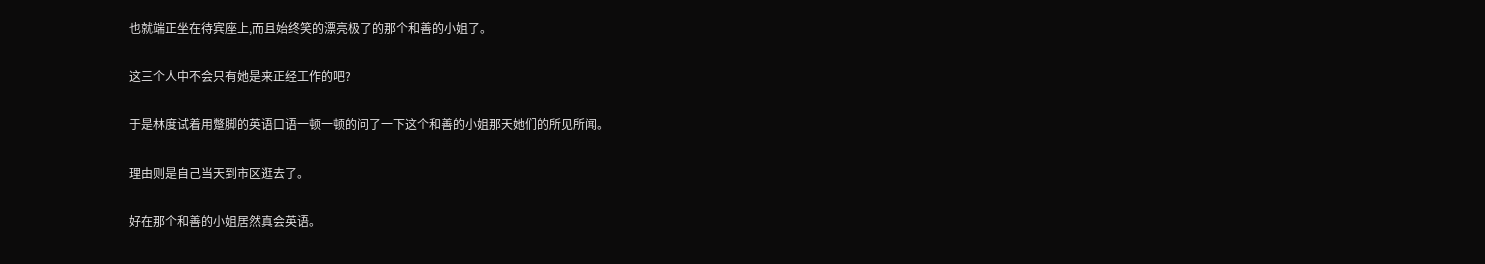也就端正坐在待宾座上,而且始终笑的漂亮极了的那个和善的小姐了。

这三个人中不会只有她是来正经工作的吧?

于是林度试着用蹩脚的英语口语一顿一顿的问了一下这个和善的小姐那天她们的所见所闻。

理由则是自己当天到市区逛去了。

好在那个和善的小姐居然真会英语。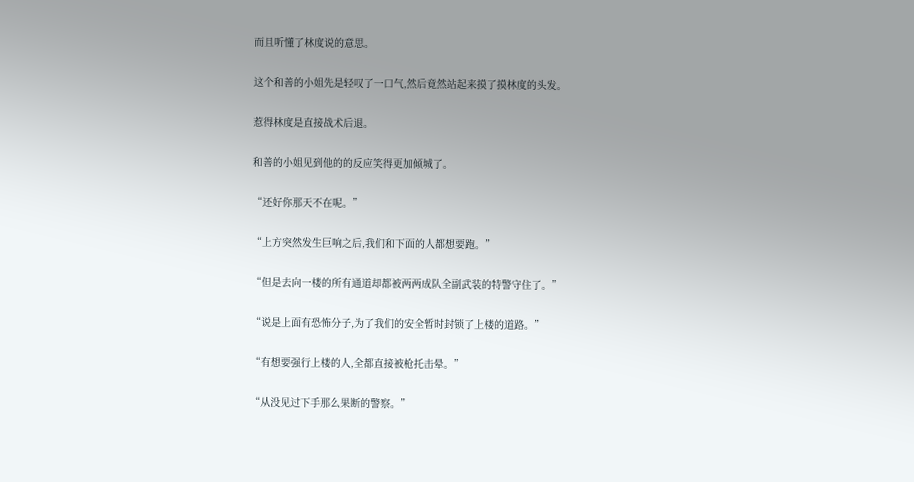而且听懂了林度说的意思。

这个和善的小姐先是轻叹了一口气,然后竟然站起来摸了摸林度的头发。

惹得林度是直接战术后退。

和善的小姐见到他的的反应笑得更加倾城了。

“还好你那天不在呢。”

“上方突然发生巨响之后,我们和下面的人都想要跑。”

“但是去向一楼的所有通道却都被两两成队全副武装的特警守住了。”

“说是上面有恐怖分子,为了我们的安全暂时封锁了上楼的道路。”

“有想要强行上楼的人,全都直接被枪托击晕。”

“从没见过下手那么果断的警察。”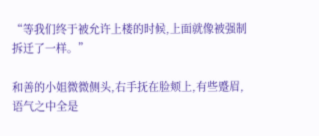“等我们终于被允许上楼的时候,上面就像被强制拆迁了一样。”

和善的小姐微微侧头,右手抚在脸颊上,有些蹙眉,语气之中全是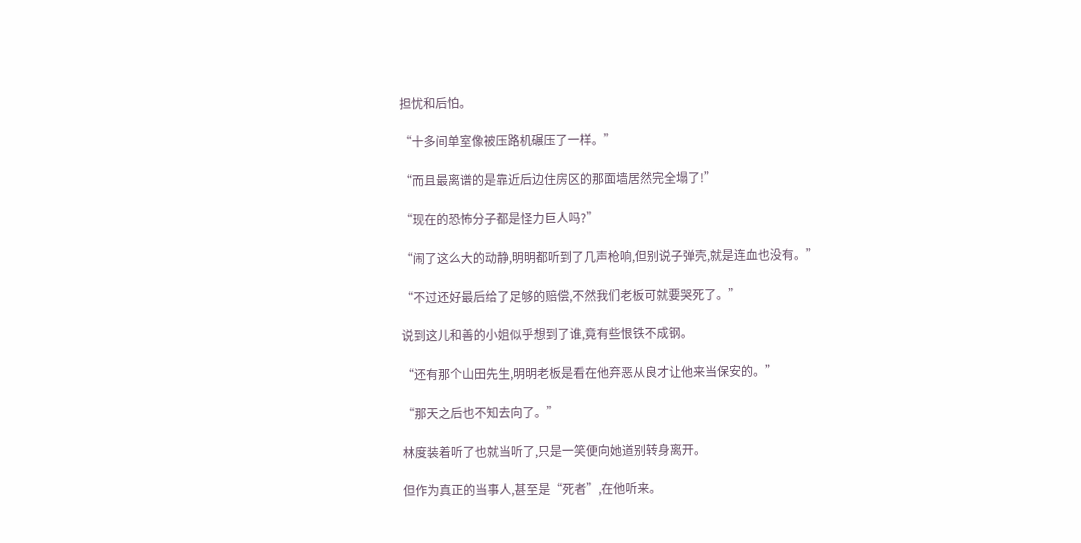担忧和后怕。

“十多间单室像被压路机碾压了一样。”

“而且最离谱的是靠近后边住房区的那面墙居然完全塌了!”

“现在的恐怖分子都是怪力巨人吗?”

“闹了这么大的动静,明明都听到了几声枪响,但别说子弹壳,就是连血也没有。”

“不过还好最后给了足够的赔偿,不然我们老板可就要哭死了。”

说到这儿和善的小姐似乎想到了谁,竟有些恨铁不成钢。

“还有那个山田先生,明明老板是看在他弃恶从良才让他来当保安的。”

“那天之后也不知去向了。”

林度装着听了也就当听了,只是一笑便向她道别转身离开。

但作为真正的当事人,甚至是“死者”,在他听来。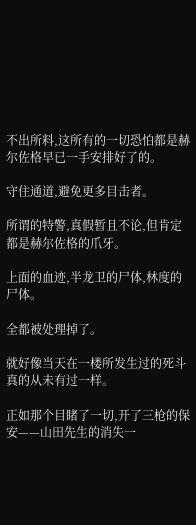不出所料,这所有的一切恐怕都是赫尔佐格早已一手安排好了的。

守住通道,避免更多目击者。

所谓的特警,真假暂且不论,但肯定都是赫尔佐格的爪牙。

上面的血迹,半龙卫的尸体,林度的尸体。

全都被处理掉了。

就好像当天在一楼所发生过的死斗真的从未有过一样。

正如那个目睹了一切,开了三枪的保安——山田先生的消失一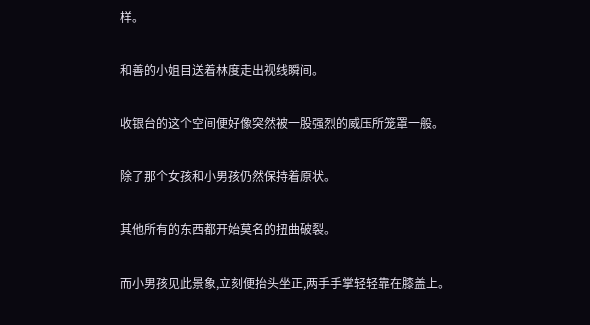样。

和善的小姐目送着林度走出视线瞬间。

收银台的这个空间便好像突然被一股强烈的威压所笼罩一般。

除了那个女孩和小男孩仍然保持着原状。

其他所有的东西都开始莫名的扭曲破裂。

而小男孩见此景象,立刻便抬头坐正,两手手掌轻轻靠在膝盖上。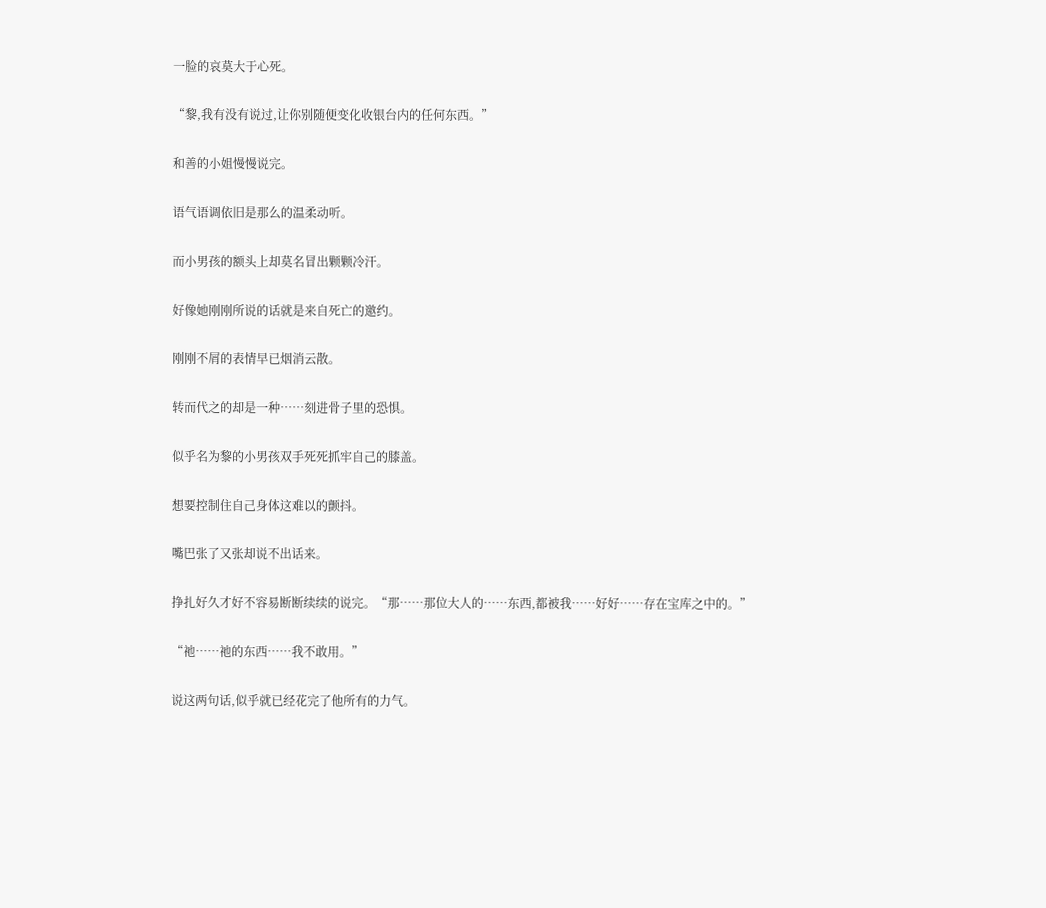一脸的哀莫大于心死。

“黎,我有没有说过,让你别随便变化收银台内的任何东西。”

和善的小姐慢慢说完。

语气语调依旧是那么的温柔动听。

而小男孩的额头上却莫名冒出颗颗冷汗。

好像她刚刚所说的话就是来自死亡的邀约。

刚刚不屑的表情早已烟消云散。

转而代之的却是一种……刻进骨子里的恐惧。

似乎名为黎的小男孩双手死死抓牢自己的膝盖。

想要控制住自己身体这难以的颤抖。

嘴巴张了又张却说不出话来。

挣扎好久才好不容易断断续续的说完。“那……那位大人的……东西,都被我……好好……存在宝库之中的。”

“祂……祂的东西……我不敢用。”

说这两句话,似乎就已经花完了他所有的力气。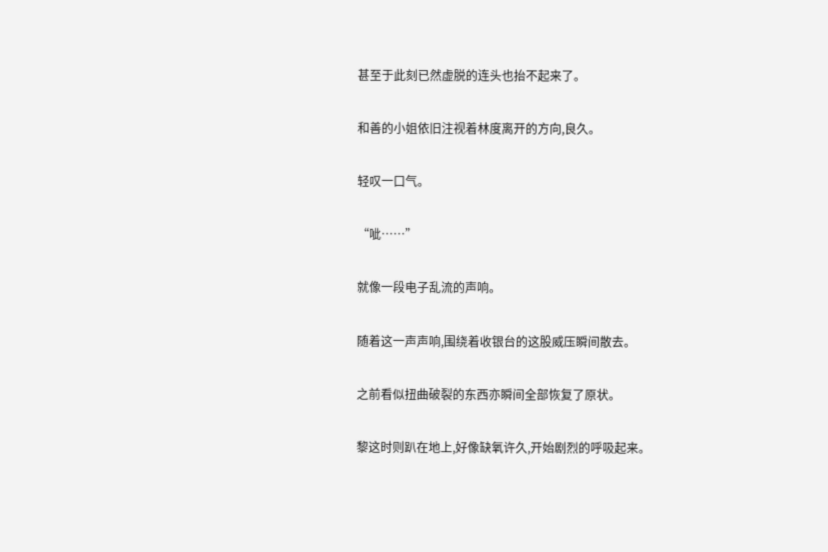甚至于此刻已然虚脱的连头也抬不起来了。

和善的小姐依旧注视着林度离开的方向,良久。

轻叹一口气。

“呲……”

就像一段电子乱流的声响。

随着这一声声响,围绕着收银台的这股威压瞬间散去。

之前看似扭曲破裂的东西亦瞬间全部恢复了原状。

黎这时则趴在地上,好像缺氧许久,开始剧烈的呼吸起来。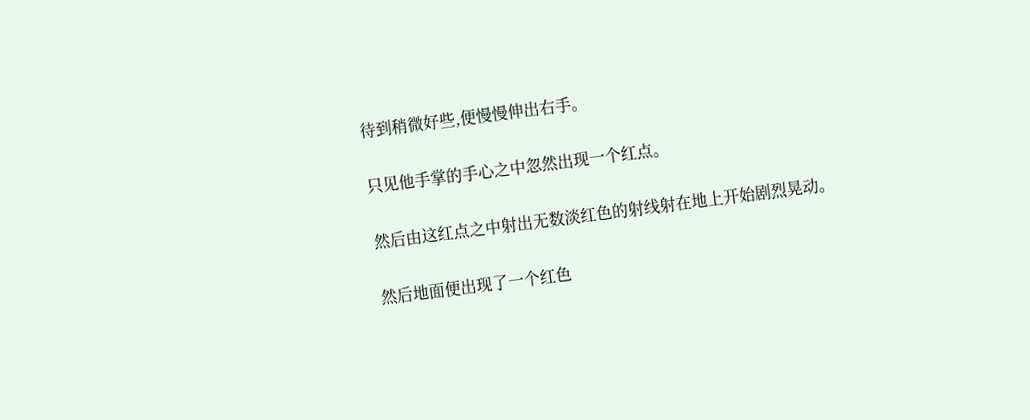待到稍微好些,便慢慢伸出右手。

只见他手掌的手心之中忽然出现一个红点。

然后由这红点之中射出无数淡红色的射线射在地上开始剧烈晃动。

然后地面便出现了一个红色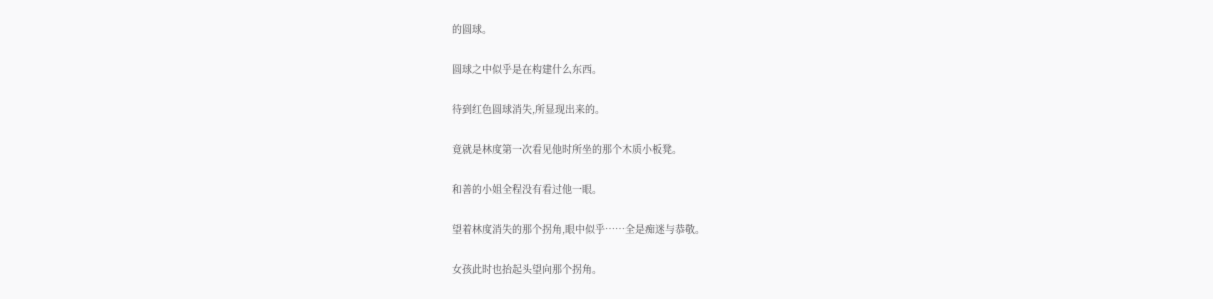的圆球。

圆球之中似乎是在构建什么东西。

待到红色圆球消失,所显现出来的。

竟就是林度第一次看见他时所坐的那个木质小板凳。

和善的小姐全程没有看过他一眼。

望着林度消失的那个拐角,眼中似乎……全是痴迷与恭敬。

女孩此时也抬起头望向那个拐角。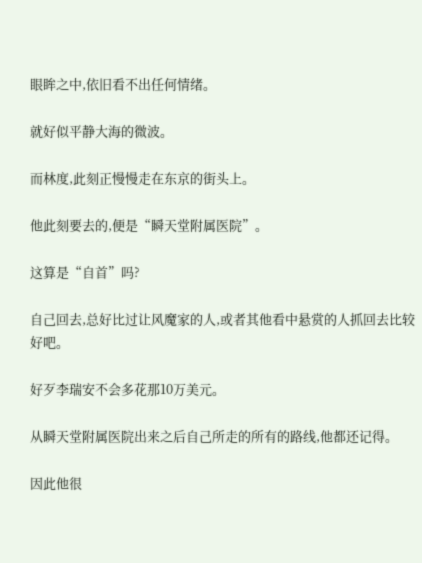眼眸之中,依旧看不出任何情绪。

就好似平静大海的微波。

而林度,此刻正慢慢走在东京的街头上。

他此刻要去的,便是“瞬天堂附属医院”。

这算是“自首”吗?

自己回去,总好比过让风魔家的人,或者其他看中悬赏的人抓回去比较好吧。

好歹李瑞安不会多花那10万美元。

从瞬天堂附属医院出来之后自己所走的所有的路线,他都还记得。

因此他很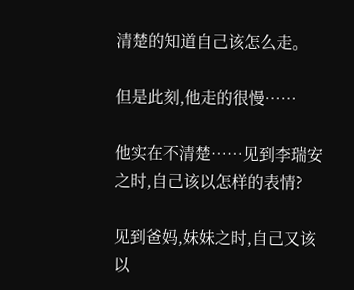清楚的知道自己该怎么走。

但是此刻,他走的很慢……

他实在不清楚……见到李瑞安之时,自己该以怎样的表情?

见到爸妈,妹妹之时,自己又该以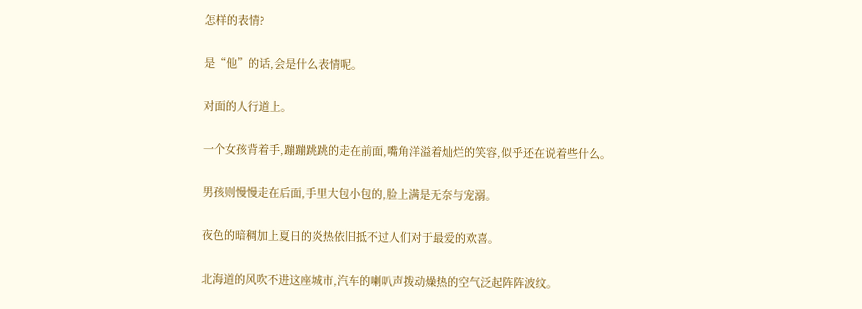怎样的表情?

是“他”的话,会是什么表情呢。

对面的人行道上。

一个女孩背着手,蹦蹦跳跳的走在前面,嘴角洋溢着灿烂的笑容,似乎还在说着些什么。

男孩则慢慢走在后面,手里大包小包的,脸上满是无奈与宠溺。

夜色的暗稠加上夏日的炎热依旧抵不过人们对于最爱的欢喜。

北海道的风吹不进这座城市,汽车的喇叭声拨动燥热的空气泛起阵阵波纹。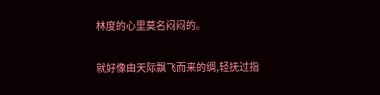林度的心里莫名闷闷的。

就好像由天际飘飞而来的绸,轻抚过指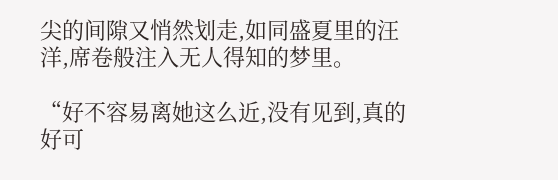尖的间隙又悄然划走,如同盛夏里的汪洋,席卷般注入无人得知的梦里。

“好不容易离她这么近,没有见到,真的好可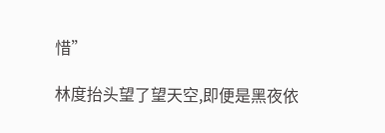惜”

林度抬头望了望天空,即便是黑夜依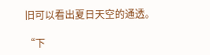旧可以看出夏日天空的通透。

“下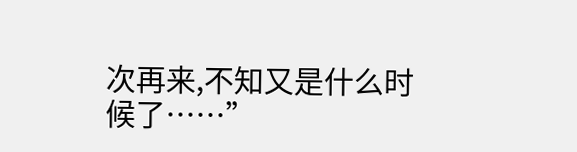次再来,不知又是什么时候了……”